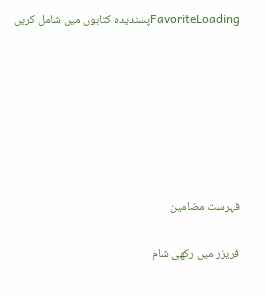FavoriteLoadingپسندیدہ کتابوں میں شامل کریں







فہرست مضامین

فریزر میں رکھی شام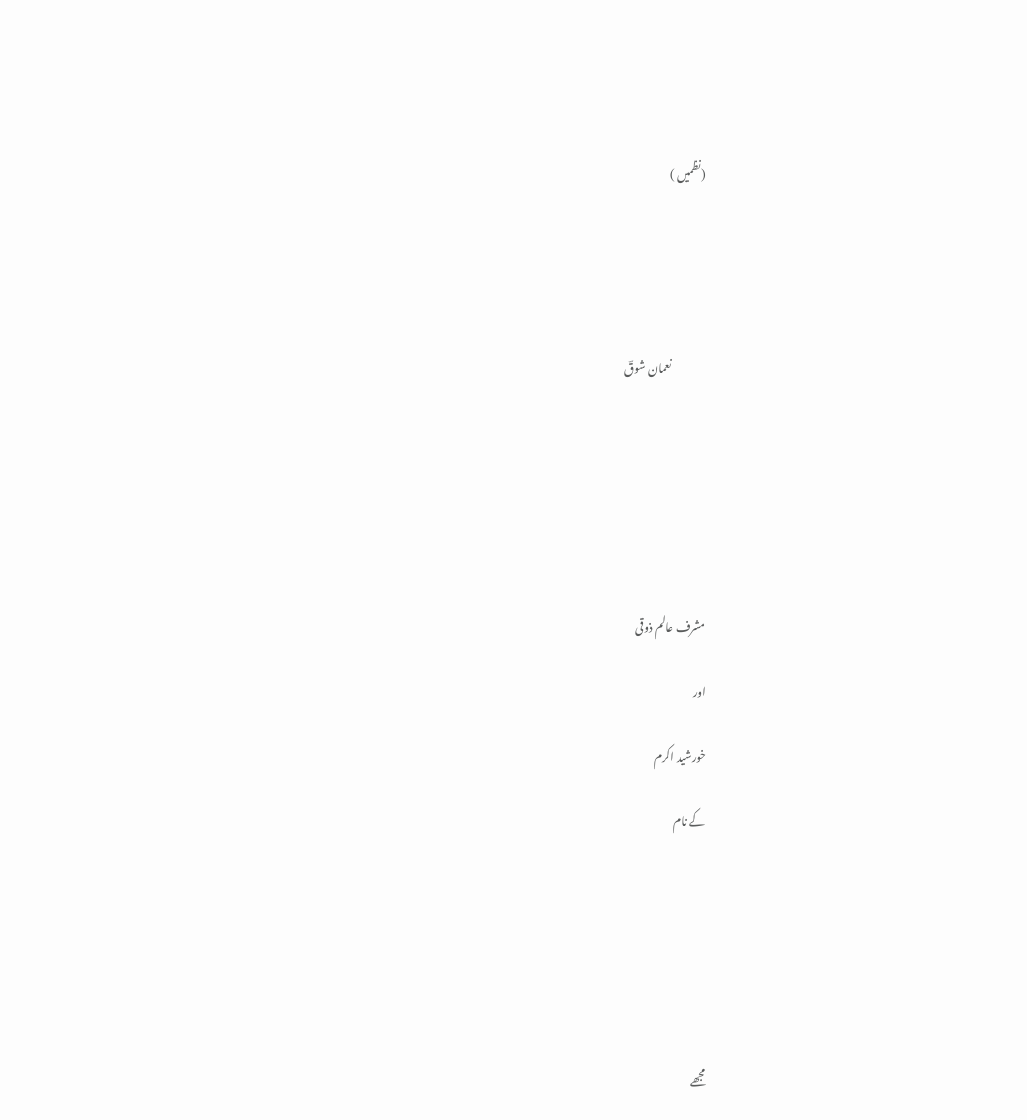(نظمیں )





                نعمان شوقؔ







مشرف عالم ذوقی

اور

خورشید اکرم

کے نام







مجھے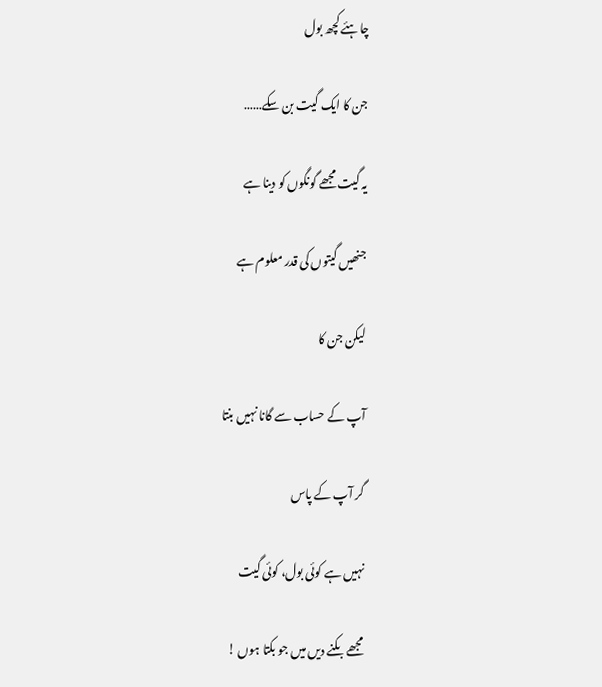چاہئے کچھ بول

جن کا ایک گیت بن سکے……

یہ گیت مجھے گونگوں کو دینا ہے

جنھیں گیتوں کی قدر معلوم ہے

لیکن جن کا

آپ کے حساب سے گانا نہیں بنتا

گر آپ کے پاس

نہیں ہے کوئی بول، کوئی گیت

مجھے بکنے دیں میں جو بکتا ہوں !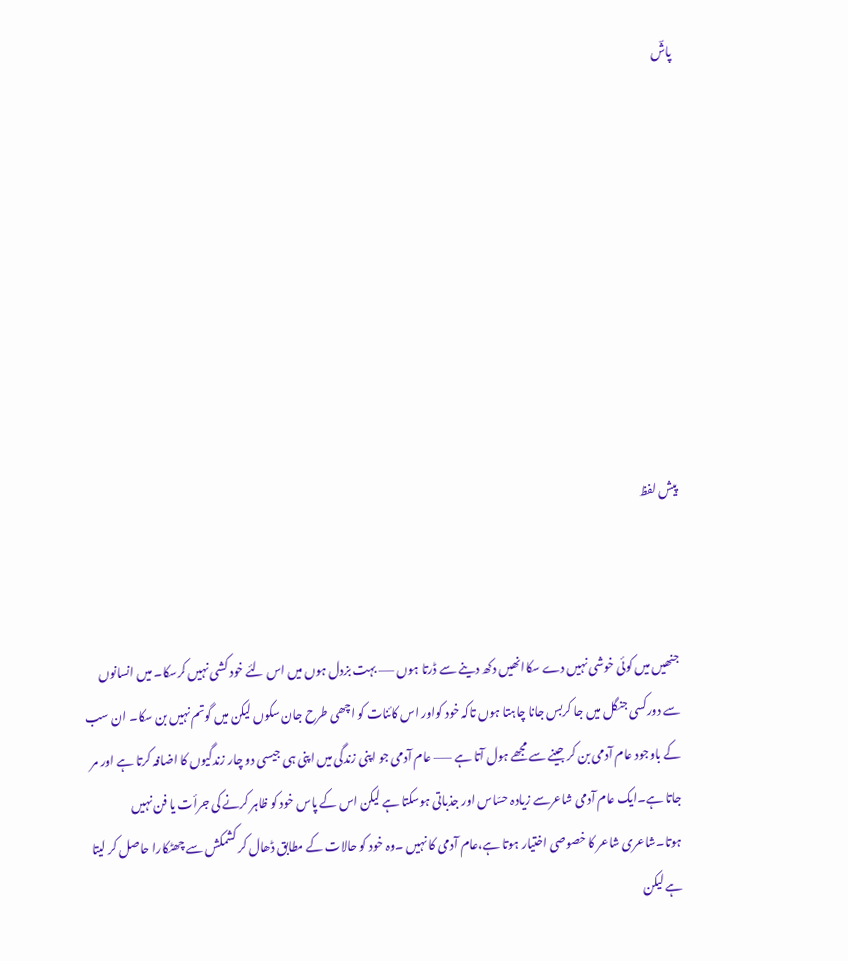پاشؔ









پیش لفظ



جنھیں میں کوئی خوشی نہیں دے سکاانھیں دکھ دینے سے ڈرتا ہوں –— بہت بزدل ہوں میں اس لئے خود کشی نہیں کرسکا۔ میں انسانوں سے دورکسی جنگل میں جا کربس جانا چاہتا ہوں تاکہ خود کواور اس کائنات کو اچھی طرح جان سکوں لیکن میں گوتم نہیں بن سکا۔ ان سب کے باوجود عام آدمی بن کر جینے سے مجھے ہول آتا ہے —— عام آدمی جو اپنی زندگی میں اپنی ہی جیسی دو چار زندگیوں کا اضافہ کرتا ہے اور مر جاتا ہے۔ایک عام آدمی شاعرسے زیادہ حسّاس اور جذباتی ہوسکتا ہے لیکن اس کے پاس خود کو ظاہر کرنے کی جرأت یا فن نہیں ہوتا۔شاعری شاعر کا خصوصی اختیار ہوتا ہے،عام آدمی کا نہیں ۔وہ خود کو حالات کے مطابق ڈھال کر کشمکش سے چھٹکارا حاصل کر لیتا ہے لیکن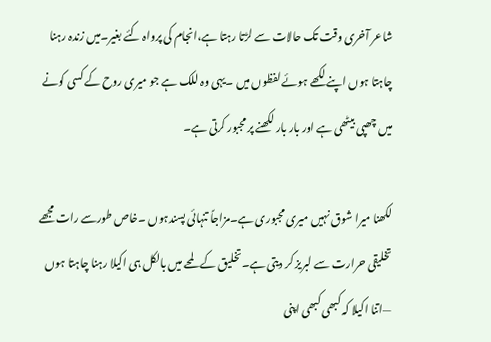شاعر آخری وقت تک حالات سے لڑتا رہتا ہے،انجام کی پرواہ کئے بغیر۔میں زندہ رہنا چاہتا ہوں اپنے لکھے ہوئے لفظوں میں ۔یہی وہ للک ہے جو میری روح کے کسی کونے میں چھپی بیٹھی ہے اور بار بار لکھنے پر مجبور کرتی ہے۔

لکھنا میرا شوق نہیں میری مجبوری ہے۔مزاجاً تنہائی پسندہوں ۔خاص طورسے رات مجھے تخلیقی حرارت سے لبریز کر دیتی ہے۔تخلیق کے لمحے میں بالکل ہی اکیلا رہنا چاہتا ہوں —اتنا اکیلا کہ کبھی کبھی اپنی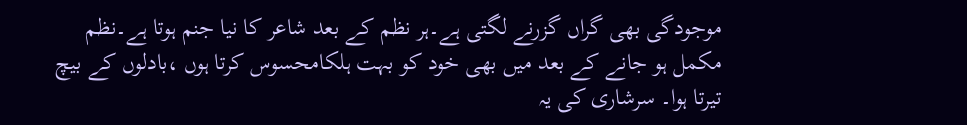موجودگی بھی گراں گزرنے لگتی ہے۔ہر نظم کے بعد شاعر کا نیا جنم ہوتا ہے۔نظم مکمل ہو جانے کے بعد میں بھی خود کو بہت ہلکامحسوس کرتا ہوں ،بادلوں کے بیچ تیرتا ہوا۔ سرشاری کی یہ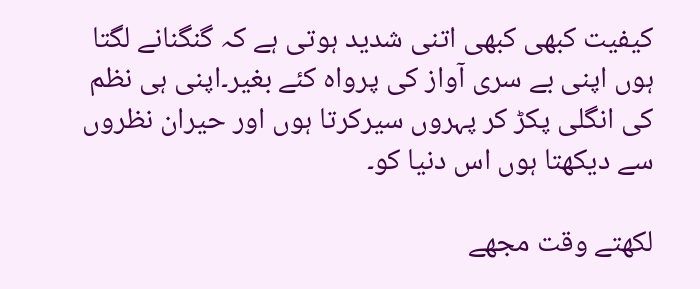کیفیت کبھی کبھی اتنی شدید ہوتی ہے کہ گنگنانے لگتا ہوں اپنی بے سری آواز کی پرواہ کئے بغیر۔اپنی ہی نظم کی انگلی پکڑ کر پہروں سیرکرتا ہوں اور حیران نظروں سے دیکھتا ہوں اس دنیا کو۔

لکھتے وقت مجھے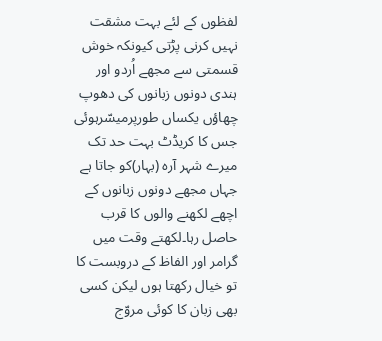لفظوں کے لئے بہت مشقت نہیں کرنی پڑتی کیونکہ خوش قسمتی سے مجھے اُردو اور ہندی دونوں زبانوں کی دھوپ چھاؤں یکساں طورپرمیسّرہوئی جس کا کریڈٹ بہت حد تک میرے شہر آرہ (بہار)کو جاتا ہے جہاں مجھے دونوں زبانوں کے اچھے لکھنے والوں کا قرب حاصل رہا۔لکھتے وقت میں گرامر اور الفاظ کے دروبست کا تو خیال رکھتا ہوں لیکن کسی بھی زبان کا کوئی مروّج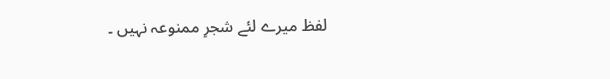لفظ میرے لئے شجرِ ممنوعہ نہیں ۔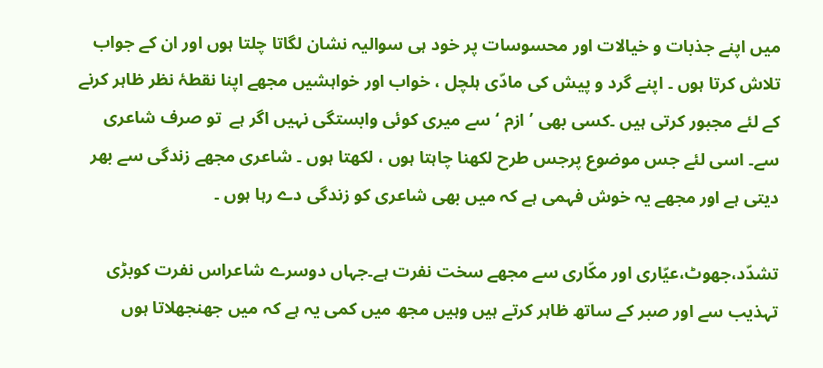میں اپنے جذبات و خیالات اور محسوسات پر خود ہی سوالیہ نشان لگاتا چلتا ہوں اور ان کے جواب تلاش کرتا ہوں ۔ اپنے گرد و پیش کی مادّی ہلچل ، خواب اور خواہشیں مجھے اپنا نقطۂ نظر ظاہر کرنے کے لئے مجبور کرتی ہیں ۔کسی بھی ’ازم ‘سے میری کوئی وابستگی نہیں اگر ہے  تو صرف شاعری سے۔ اسی لئے جس موضوع پرجس طرح لکھنا چاہتا ہوں ، لکھتا ہوں ۔ شاعری مجھے زندگی سے بھر دیتی ہے اور مجھے یہ خوش فہمی ہے کہ میں بھی شاعری کو زندگی دے رہا ہوں ۔

تشدّد،جھوٹ،عیّاری اور مکّاری سے مجھے سخت نفرت ہے۔جہاں دوسرے شاعراس نفرت کوبڑی تہذیب سے اور صبر کے ساتھ ظاہر کرتے ہیں وہیں مجھ میں کمی یہ ہے کہ میں جھنجھلاتا ہوں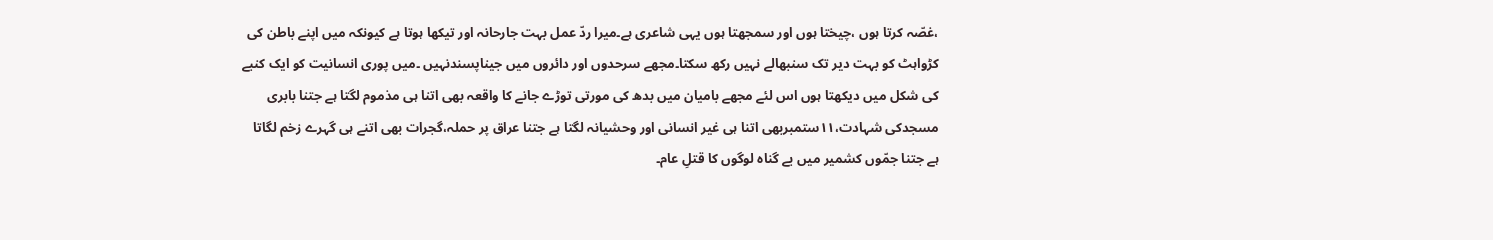،غصّہ کرتا ہوں ،چیختا ہوں اور سمجھتا ہوں یہی شاعری ہے۔میرا ردّ عمل بہت جارحانہ اور تیکھا ہوتا ہے کیونکہ میں اپنے باطن کی کڑواہٹ کو بہت دیر تک سنبھالے نہیں رکھ سکتا۔مجھے سرحدوں اور دائروں میں جیناپسندنہیں ۔میں پوری انسانیت کو ایک کنبے کی شکل میں دیکھتا ہوں اس لئے مجھے بامیان میں بدھ کی مورتی توڑے جانے کا واقعہ بھی اتنا ہی مذموم لگتا ہے جتنا بابری مسجدکی شہادت،۱۱ستمبربھی اتنا ہی غیر انسانی اور وحشیانہ لگتا ہے جتنا عراق پر حملہ،گجرات بھی اتنے ہی گہرے زخم لگاتا ہے جتنا جمّوں کشمیر میں بے گناہ لوگوں کا قتلِ عام۔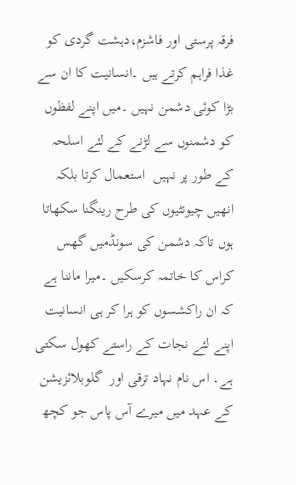فرقہ پرستی اور فاشزم،دہشت گردی کو غذا فراہم کرتے ہیں ۔انسانیت کا ان سے بڑا کوئی دشمن نہیں ۔میں اپنے لفظوں کو دشمنوں سے لڑنے کے لئے اسلحہ کے طور پر نہیں  استعمال کرتا بلکہ انھیں چیونٹیوں کی طرح رینگنا سکھاتا ہوں تاکہ دشمن کی سونڈمیں گھس کراس کا خاتمہ کرسکیں ۔میرا ماننا ہے کہ ان راکشسوں کو ہرا کر ہی انسانیت اپنے لئے نجات کے راستے کھول سکتی ہے۔ اس نام نہاد ترقی اور  گلوبلائزیشن کے عہد میں میرے آس پاس جو کچھ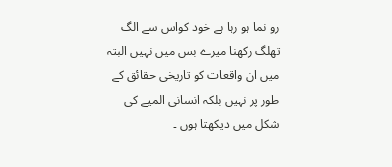رو نما ہو رہا ہے خود کواس سے الگ تھلگ رکھنا میرے بس میں نہیں البتہ میں ان واقعات کو تاریخی حقائق کے طور پر نہیں بلکہ انسانی المیے کی شکل میں دیکھتا ہوں ۔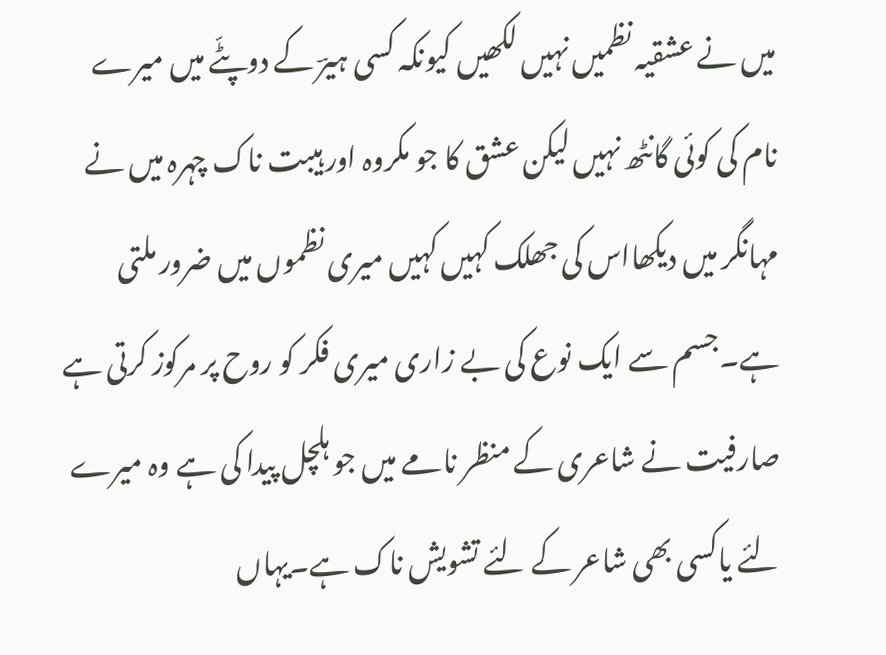میں نے عشقیہ نظمیں نہیں لکھیں کیونکہ کسی ہیرؔ کے دوپٹّے میں میرے نام کی کوئی گانٹھ نہیں لیکن عشق کا جو مکروہ اور ہیبت ناک چہرہ میں نے مہانگر میں دیکھااس کی جھلک کہیں کہیں میری نظموں میں ضرور ملتی ہے۔جسم سے ایک نوع کی بے زاری میری فکر کو روح پر مرکوز کرتی ہے صارفیت نے شاعری کے منظر نامے میں جو ہلچل پیدا کی ہے وہ میرے لئے یاکسی بھی شاعر کے لئے تشویش ناک ہے۔یہاں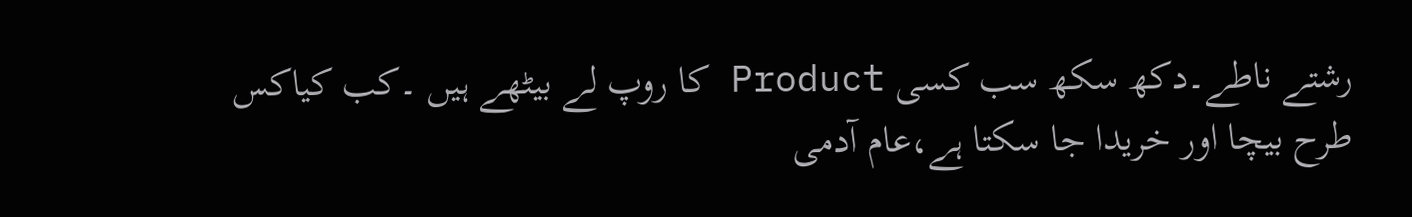رشتے ناطے۔دکھ سکھ سب کسی Product کا روپ لے بیٹھے ہیں ۔کب کیاکس طرح بیچا اور خریدا جا سکتا ہے،عام آدمی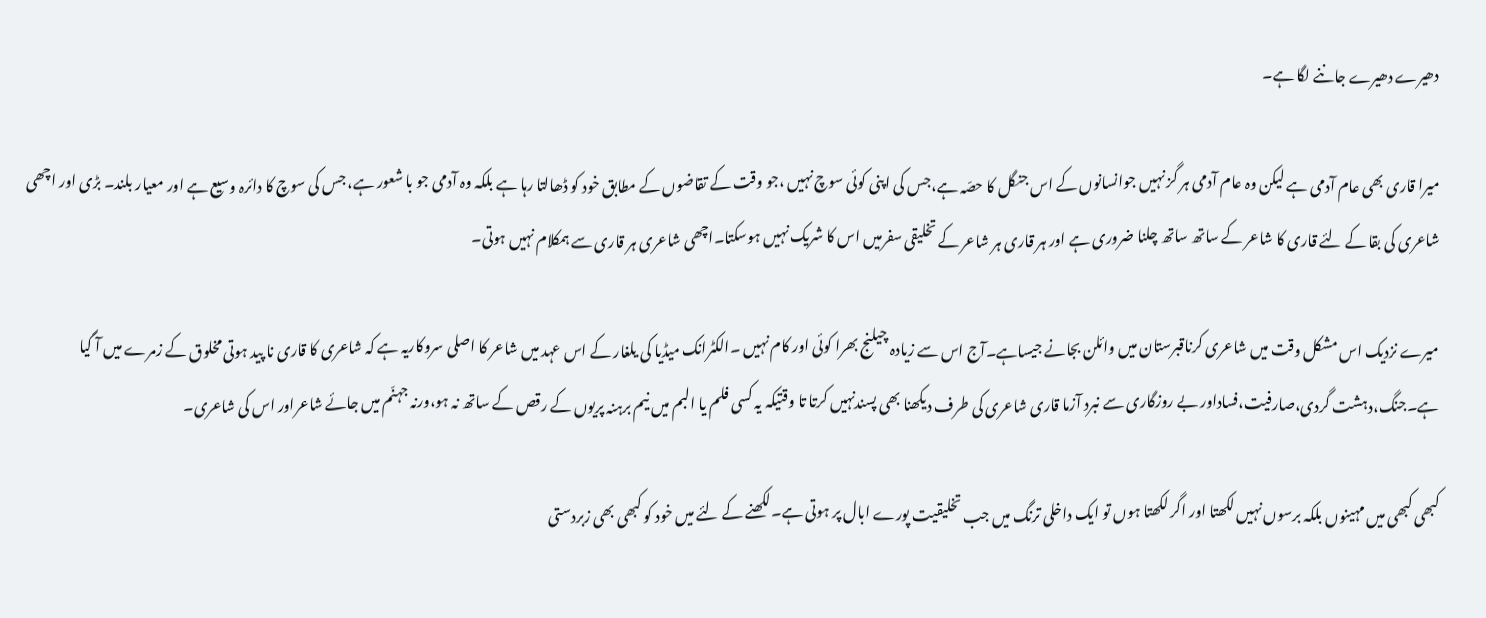دھیرے دھیرے جاننے لگا ہے۔

میرا قاری بھی عام آدمی ہے لیکن وہ عام آدمی ہر گز نہیں جوانسانوں کے اس جنگل کا حصّہ ہے،جس کی اپنی کوئی سوچ نہیں ،جو وقت کے تقاضوں کے مطابق خود کو ڈھالتا رہا ہے بلکہ وہ آدمی جو با شعور ہے، جس کی سوچ کا دائرہ وسیع ہے اور معیار بلند۔ بڑی اور اچھی شاعری کی بقا کے لئے قاری کا شاعر کے ساتھ ساتھ چلنا ضروری ہے اور ہر قاری ہر شاعر کے تخلیقی سفرمیں اس کا شریک نہیں ہوسکتا۔اچھی شاعری ہر قاری سے ہمکلام نہیں ہوتی۔

میرے نزدیک اس مشکل وقت میں شاعری کرناقبرستان میں وائلن بجانے جیساہے۔آج اس سے زیادہ چیلنج بھرا کوئی اور کام نہیں ۔الکٹرانک میڈیا کی یلغار کے اس عہد میں شاعر کا اصلی سروکاریہ ہے کہ شاعری کا قاری نا پید ہوتی مخلوق کے زمرے میں آ گیا ہے۔جنگ،دہشت گردی،صارفیت،فساداور بے روزگاری سے نبرد آزما قاری شاعری کی طرف دیکھنا بھی پسندنہیں کرتا تا وقتیکہ یہ کسی فلم یا البم میں نیم برہنہ پریوں کے رقص کے ساتھ نہ ہو،ورنہ جہنّم میں جائے شاعراور اس کی شاعری۔

کبھی کبھی میں مہینوں بلکہ برسوں نہیں لکھتا اور اگر لکھتا ہوں تو ایک داخلی ترنگ میں جب تخلیقیت پورے ابال پر ہوتی ہے۔لکھنے کے لئے میں خود کو کبھی بھی زبردستی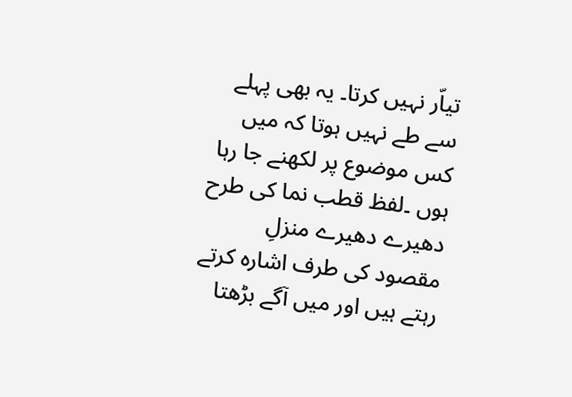تیاّر نہیں کرتا۔ یہ بھی پہلے سے طے نہیں ہوتا کہ میں کس موضوع پر لکھنے جا رہا ہوں ۔لفظ قطب نما کی طرح دھیرے دھیرے منزلِ مقصود کی طرف اشارہ کرتے رہتے ہیں اور میں آگے بڑھتا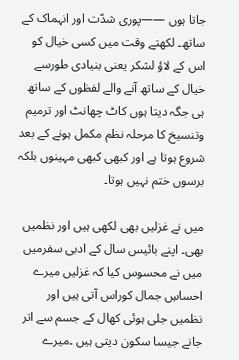جاتا ہوں ——پوری شدّت اور انہماک کے ساتھ۔ لکھتے وقت میں کسی خیال کو اس کے لاؤ لشکر یعنی بنیادی طورسے خیال کے ساتھ آنے والے لفظوں کے ساتھ ہی جگہ دیتا ہوں کاٹ چھانٹ اور ترمیم وتنسیخ کا مرحلہ نظم مکمل ہونے کے بعد شروع ہوتا ہے اور کبھی کبھی مہینوں بلکہ برسوں ختم نہیں ہوتا۔

میں نے غزلیں بھی لکھی ہیں اور نظمیں بھی۔ اپنے بائیس سال کے ادبی سفرمیں میں نے محسوس کیا کہ غزلیں میرے احساسِ جمال کوراس آتی ہیں اور نظمیں جلی ہوئی کھال کے جسم سے اتر جانے جیسا سکون دیتی ہیں ۔میرے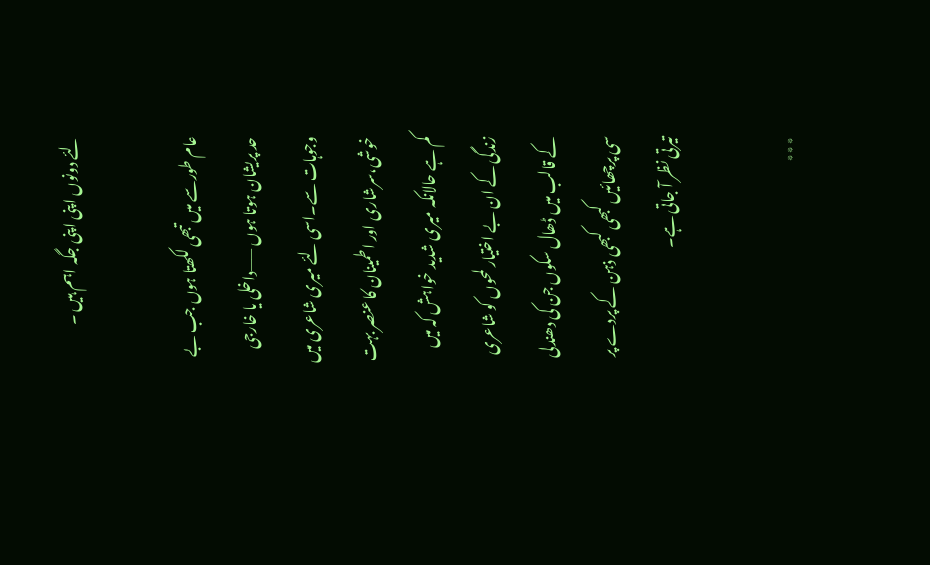لئے دونوں اپنی اپنی جگہ اہم ہیں ۔

عام طورسے میں تبھی لکھتا ہوں جب بے حد پریشان ہوتا ہوں ——داخلی یا خارجی وجوہات سے۔اسی لئے میری شاعری میں خوشی،سرشاری اور اطمینان کا عنصر بہت کم ہے حالانکہ میری شدید خواہش کہ میں زندگی کے ان بے اختیار لمحوں کو شاعری کے قالب میں ڈھال سکوں جن کی دھندلی سی پرچھائیں کبھی کبھی ذہن کے پردے پر تیرتی نظر آ جاتی ہے۔

٭٭٭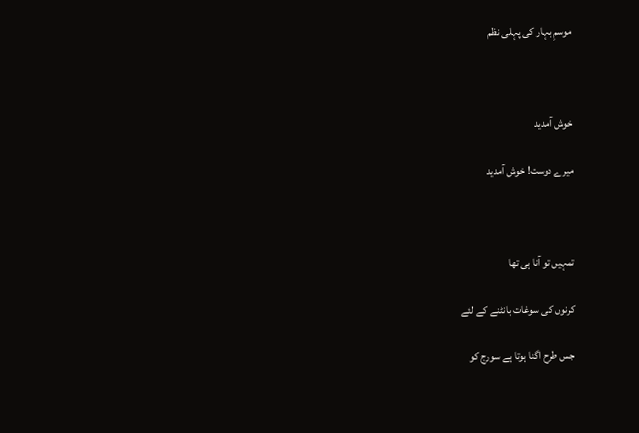موسمِ بہار کی پہلی نظم



خوش آمدید

میرے دوست! خوش آمدید



تمہیں تو آنا ہی تھا

کرنوں کی سوغات بانٹنے کے لئے

جس طرح اگنا ہوتا ہے سورج کو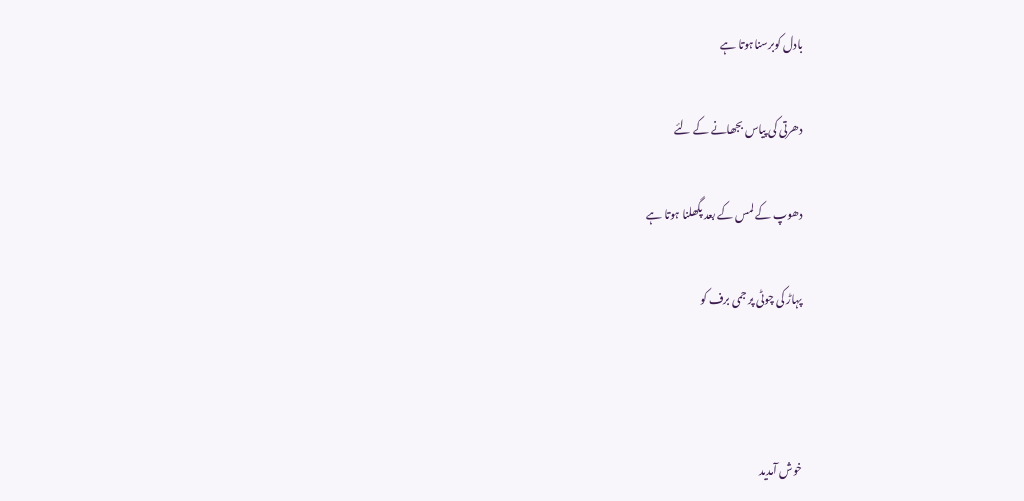بادل کوبرسناہوتا ہے

دھرتی کی پیاس بجھانے کے لئے

دھوپ کے لمس کے بعد پگھلنا ہوتا ہے

پہاڑ کی چوٹی پر جمی برف کو



خوش آمدید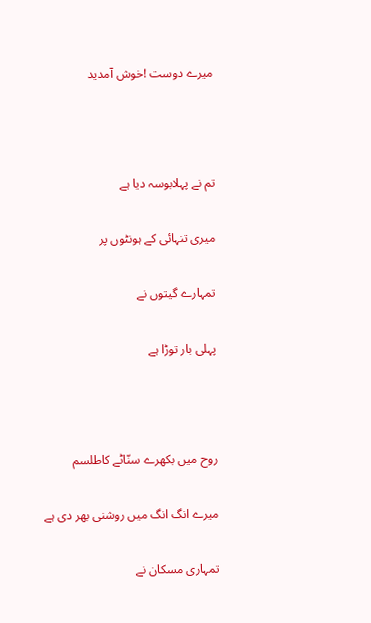میرے دوست !خوش آمدید



تم نے پہلابوسہ دیا ہے

میری تنہائی کے ہونٹوں پر

تمہارے گیتوں نے

پہلی بار توڑا ہے



روح میں بکھرے سنّاٹے کاطلسم

میرے انگ انگ میں روشنی بھر دی ہے

تمہاری مسکان نے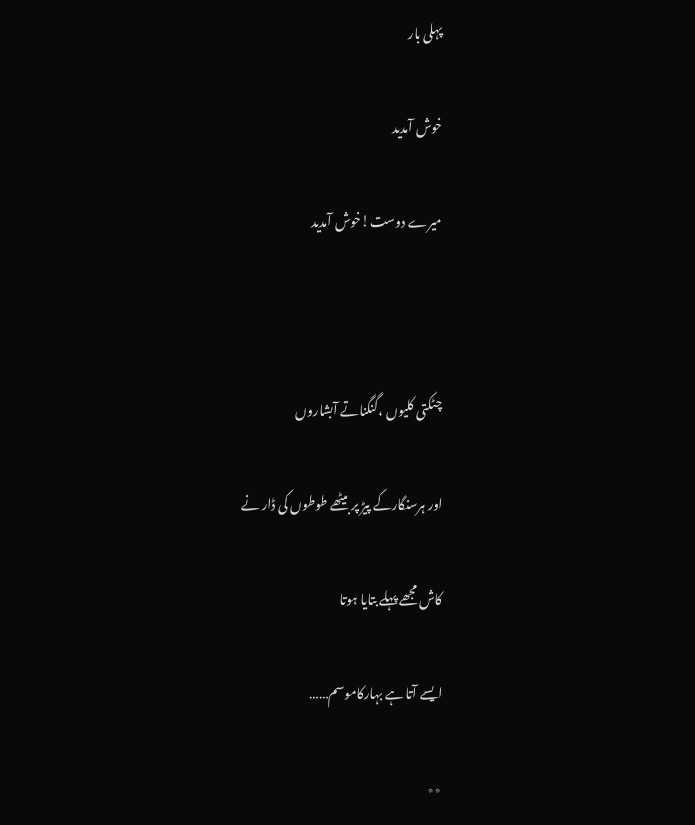پہلی بار

خوش آمدید

میرے دوست!خوش آمدید



چٹکتی کلیوں ،گنگناتے آبشاروں

اور ہرسنگارکے پیڑ پر بیٹھے طوطوں کی ڈار نے

کاش مجھے پہلے بتایا ہوتا

ایسے آتا ہے بہارکاموسم……

٭٭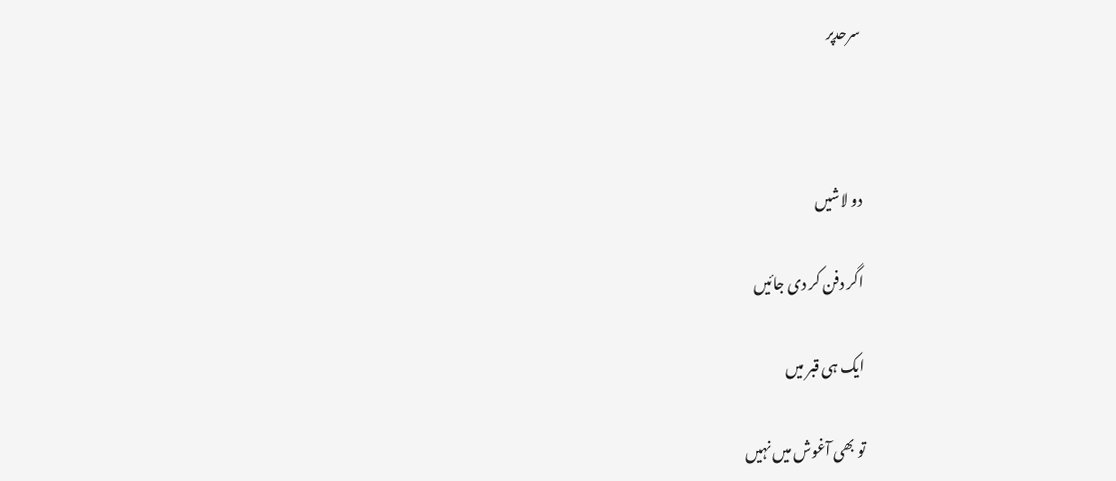سرحدپر



دو لاشیں

اگر دفن کر دی جائیں

ایک ہی قبر میں

تو بھی آغوش میں نہیں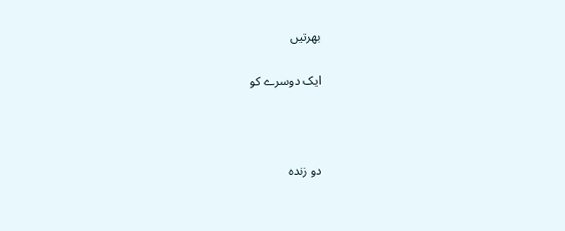بھرتیں

ایک دوسرے کو



دو زندہ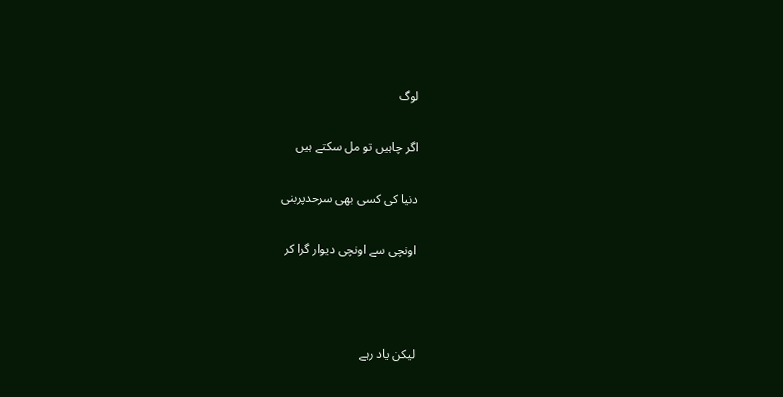لوگ

اگر چاہیں تو مل سکتے ہیں

دنیا کی کسی بھی سرحدپربنی

اونچی سے اونچی دیوار گرا کر



لیکن یاد رہے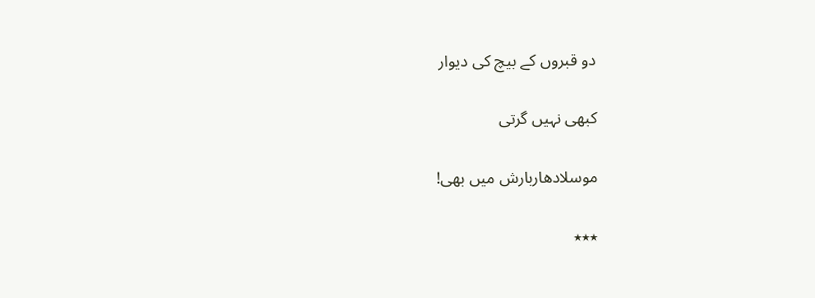دو قبروں کے بیچ کی دیوار

کبھی نہیں گرتی

موسلادھاربارش میں بھی!

٭٭٭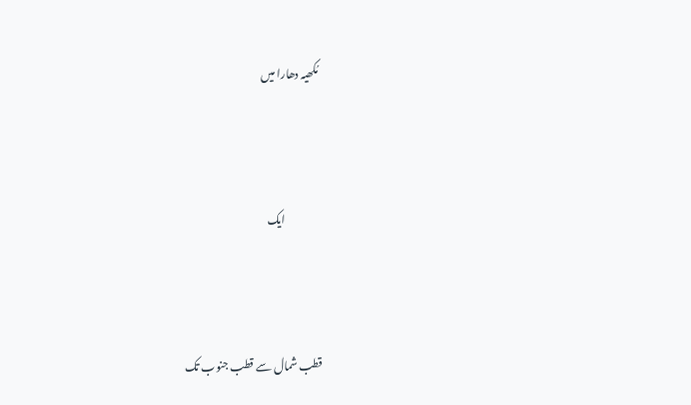مُکھیہ دھارا میں



                ایک



قطب شمال سے قطب جنوب تک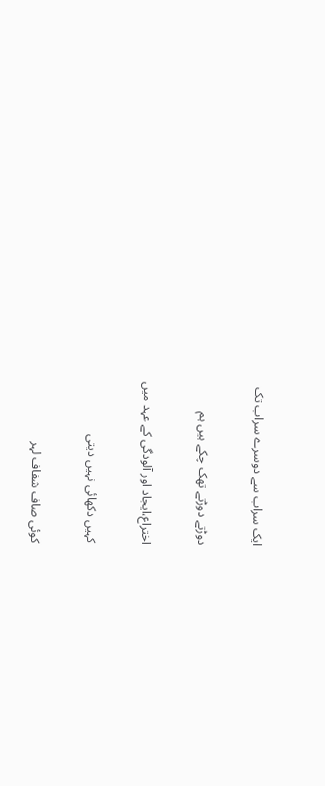ایک سراب سے دوسرے سراب تک

دوڑتے دوڑتے تھک چکے ہیں ہم

اختراع،ایجاد اور آلودگی کے عہد میں

کہیں دکھائی نہیں دیتی

کوئی صاف شفاف لہر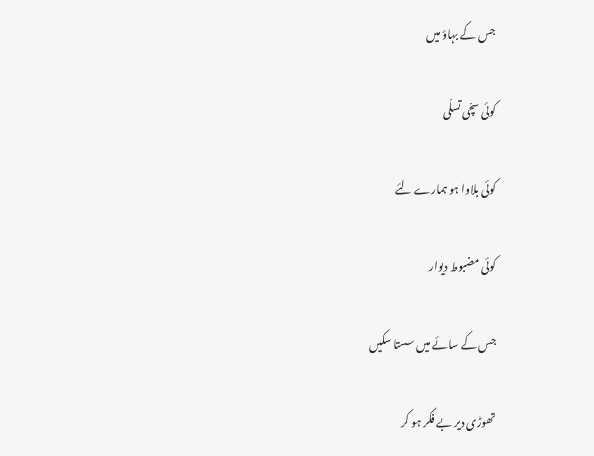جس کے بہاؤ میں

کوئی سچّی تسلّی

کوئی بلاوا ہو ہمارے لئے

کوئی مضبوط دیوار

جس کے سائے میں سستا سکیں

تھوڑی دیر بے فکر ہو کر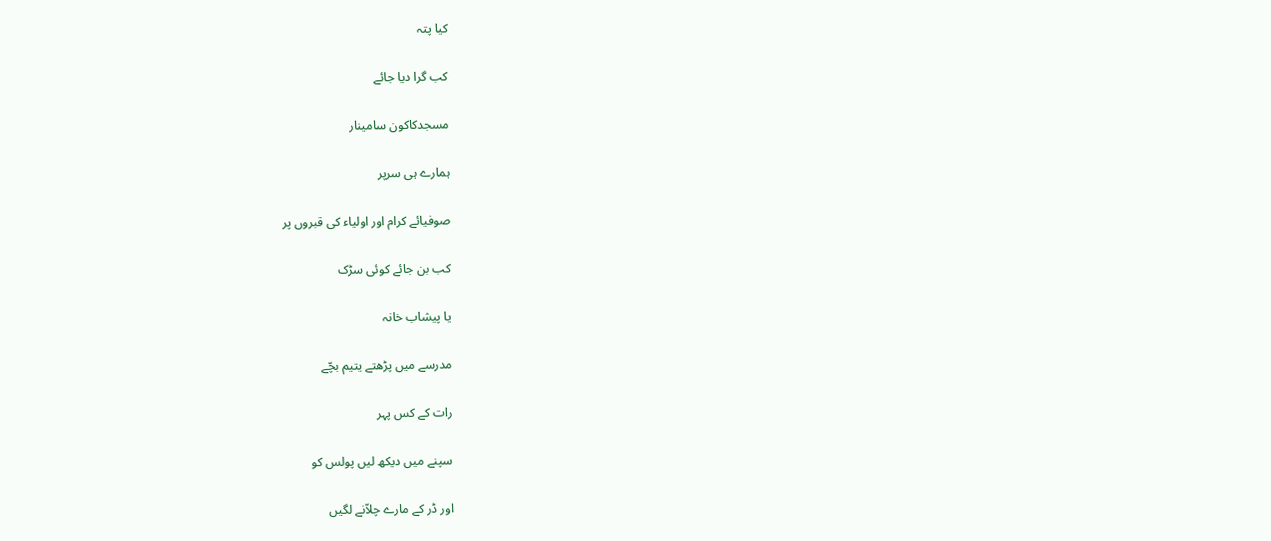کیا پتہ

کب گرا دیا جائے

مسجدکاکون سامینار

ہمارے ہی سرپر

صوفیائے کرام اور اولیاء کی قبروں پر

کب بن جائے کوئی سڑک

یا پیشاب خانہ

مدرسے میں پڑھتے یتیم بچّے

رات کے کس پہر

سپنے میں دیکھ لیں پولس کو

اور ڈر کے مارے چلاّنے لگیں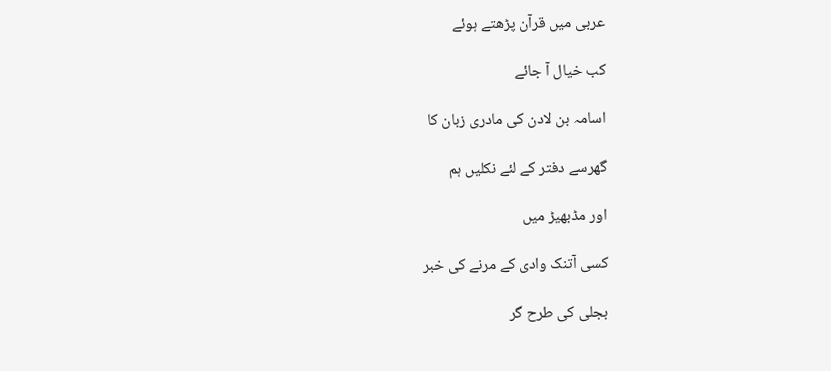عربی میں قرآن پڑھتے ہوئے

کب خیال آ جائے

اسامہ بن لادن کی مادری زبان کا

گھرسے دفتر کے لئے نکلیں ہم

اور مڈبھیڑ میں

کسی آتنک وادی کے مرنے کی خبر

بجلی کی طرح گر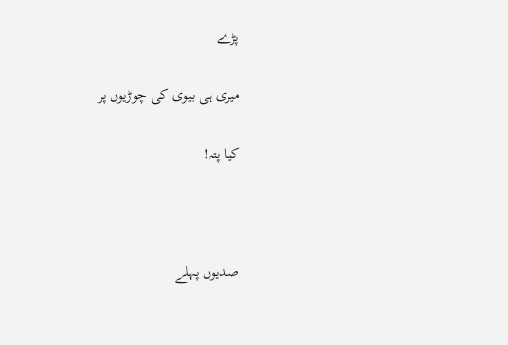پڑے

میری ہی بیوی کی چوڑیوں پر

کیا پتہ!



صدیوں پہلے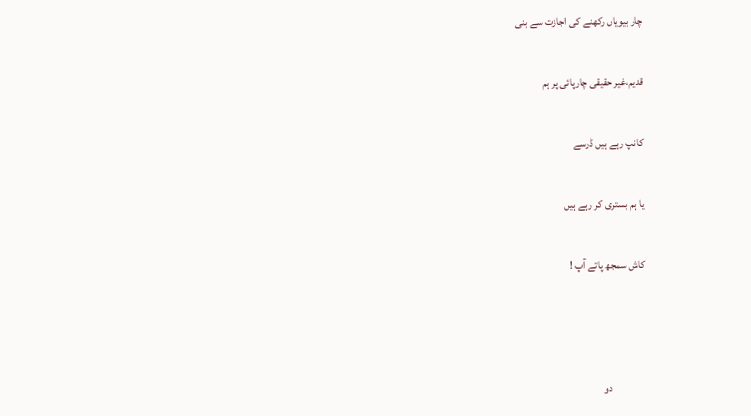چار بیویاں رکھنے کی اجازت سے بنی

قدیم،غیر حقیقی چارپائی پر ہم

کانپ رہے ہیں ڈرسے

یا ہم بستری کر رہے ہیں

کاش سمجھ پاتے آپ !



                دو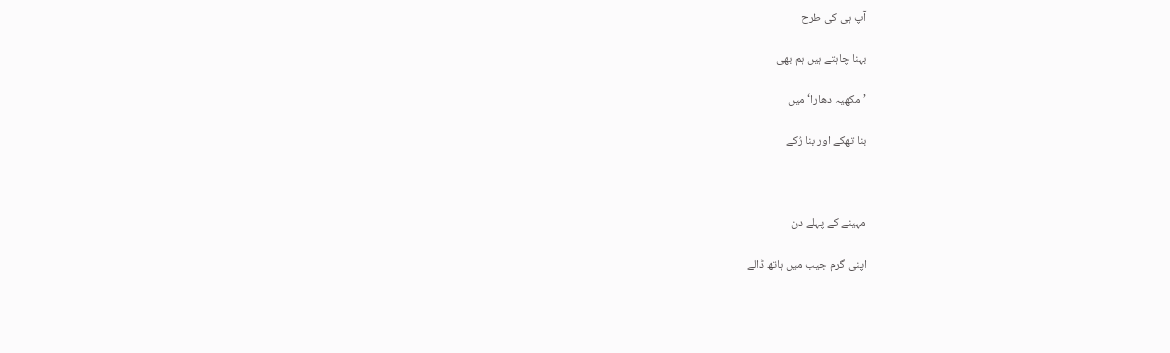آپ ہی کی طرح

بہنا چاہتے ہیں ہم بھی

’مکھیہ دھارا‘ میں

بنا تھکے اور بنا رُکے



مہینے کے پہلے دن

اپنی گرم جیب میں ہاتھ ڈالے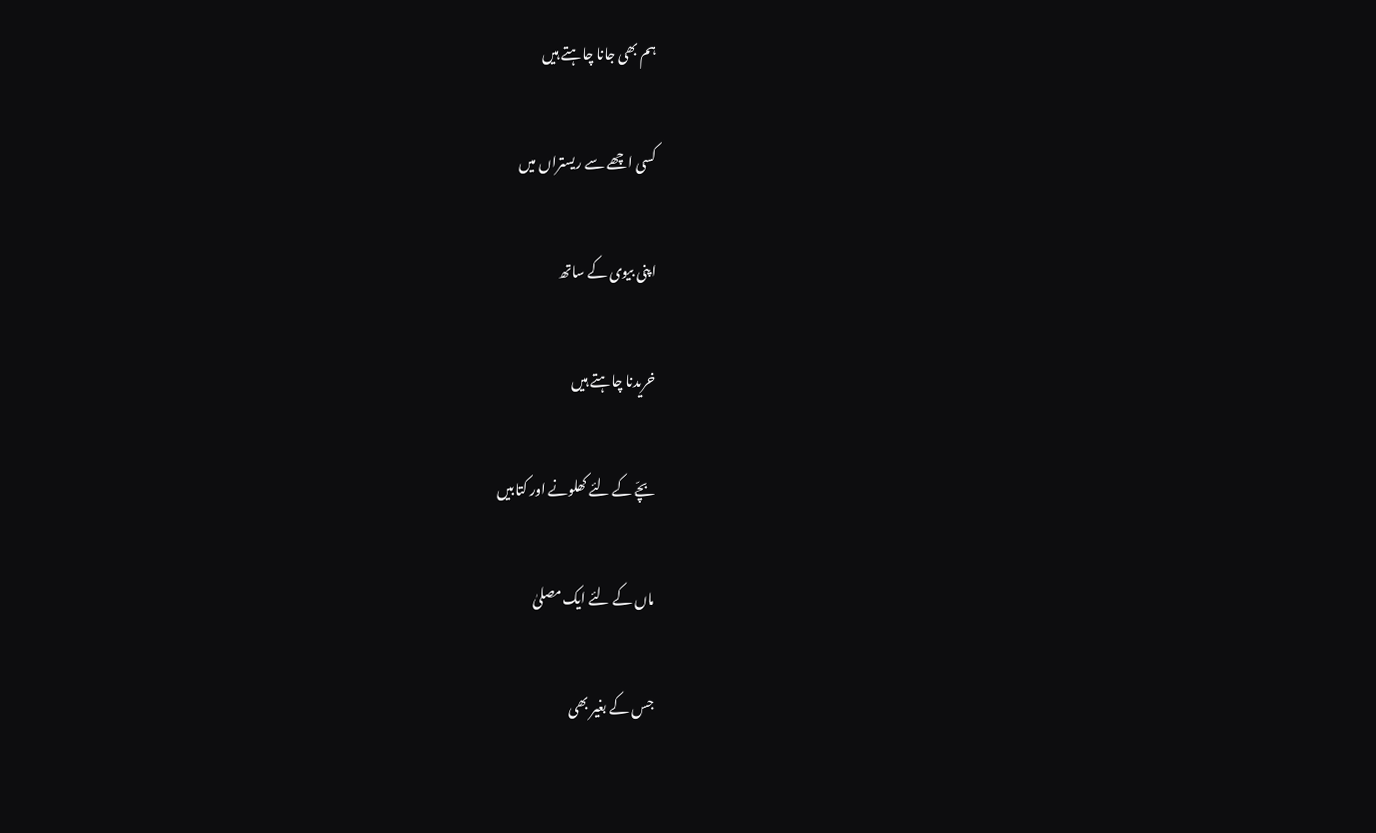ہم بھی جانا چاہتے ہیں

کسی اچھے سے ریستراں میں

اپنی بیوی کے ساتھ

خریدنا چاہتے ہیں

بچّے کے لئے کھلونے اور کتابیں

ماں کے لئے ایک مصلیٰ

جس کے بغیر بھی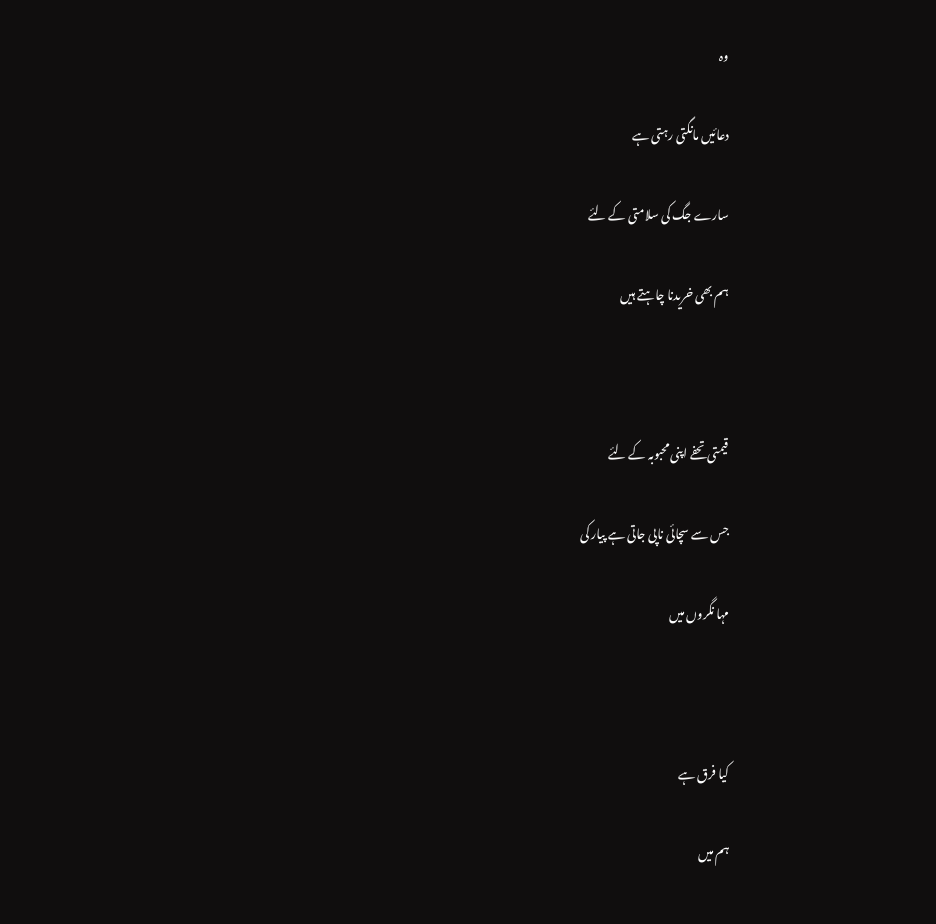وہ

دعائیں مانگتی رہتی ہے

سارے جگ کی سلامتی کے لئے

ہم بھی خریدنا چاہتے ہیں



قیمتی تحفے اپنی محبوبہ کے لئے

جس سے سچائی ناپی جاتی ہے پیار کی

مہا نگروں میں



کیا فرق ہے

ہم میں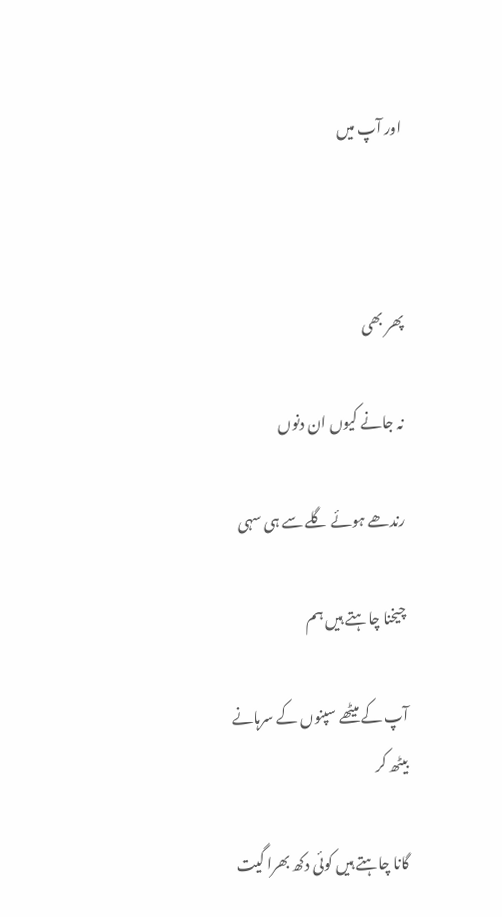اور آپ میں



پھر بھی

نہ جانے کیوں ان دنوں

رندھے ہوئے گلے سے ہی سہی

چیخنا چاہتے ہیں ہم

آپ کے میٹھے سپنوں کے سرہانے بیٹھ کر

گانا چاہتے ہیں کوئی دکھ بھرا گیت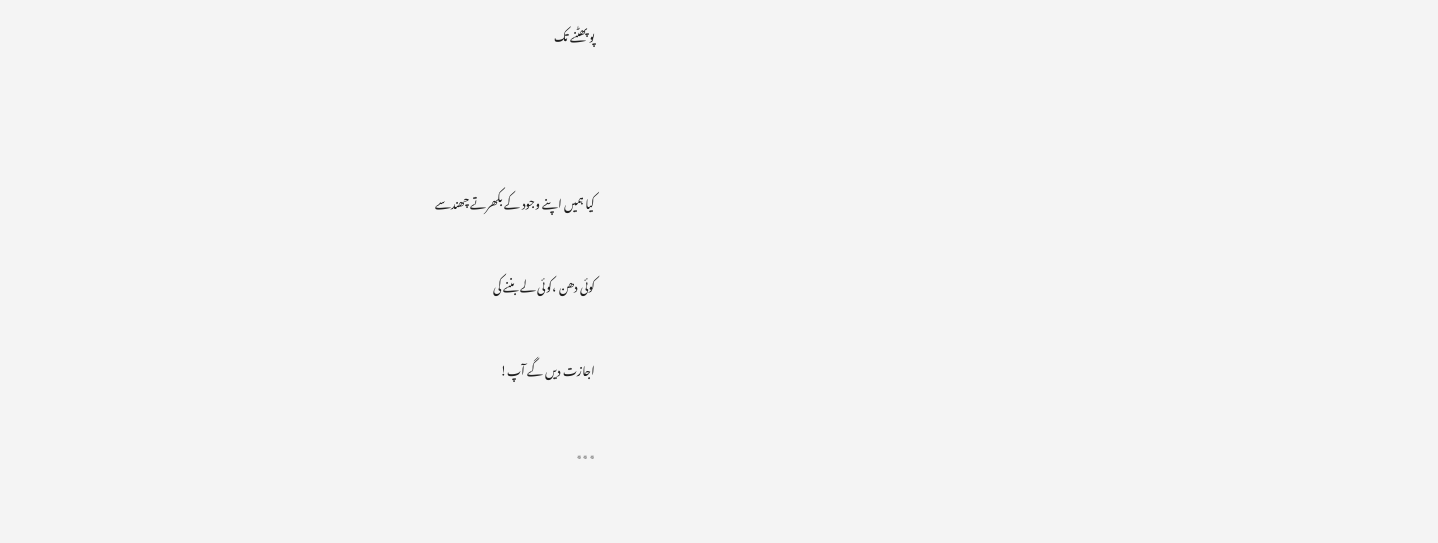پو پھٹنے تک



کیا ہمیں اپنے وجود کے بکھرتے چھندسے

کوئی دھن ،کوئی لے بننے کی

اجازت دیں گے آپ!

٭٭٭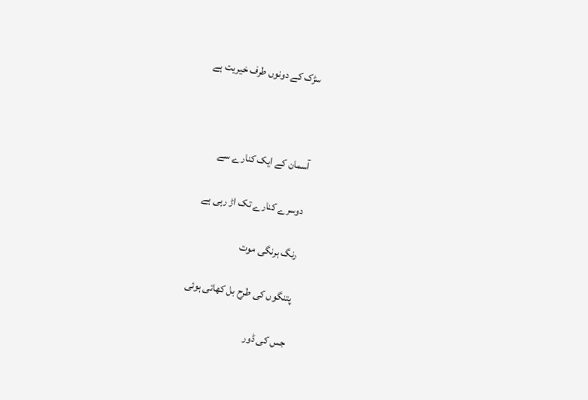سڑک کے دونوں طرف خیریت ہے



آسمان کے ایک کنارے سے

دوسرے کنارے تک اڑ رہی ہے

رنگ برنگی موت

پتنگوں کی طرح بل کھاتی ہوئی

جس کی ڈور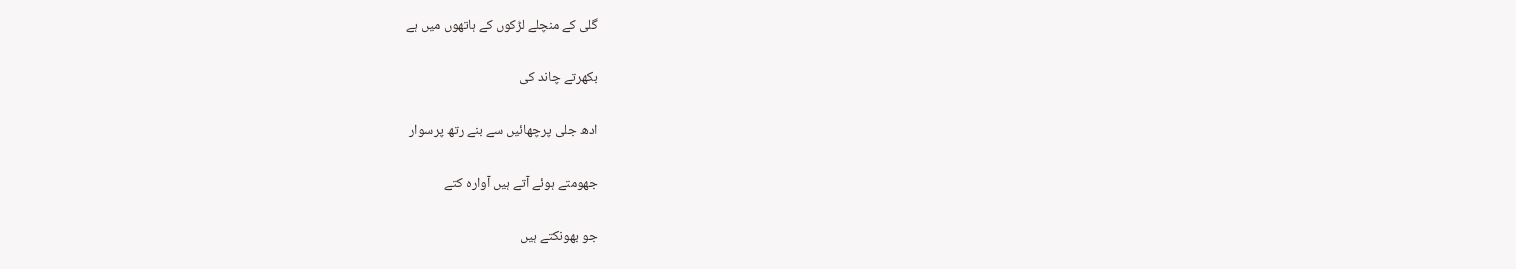گلی کے منچلے لڑکوں کے ہاتھوں میں ہے

بکھرتے چاند کی

ادھ جلی پرچھائیں سے بنے رتھ پرسوار

جھومتے ہوئے آتے ہیں آوارہ کتے

جو بھونکتے ہیں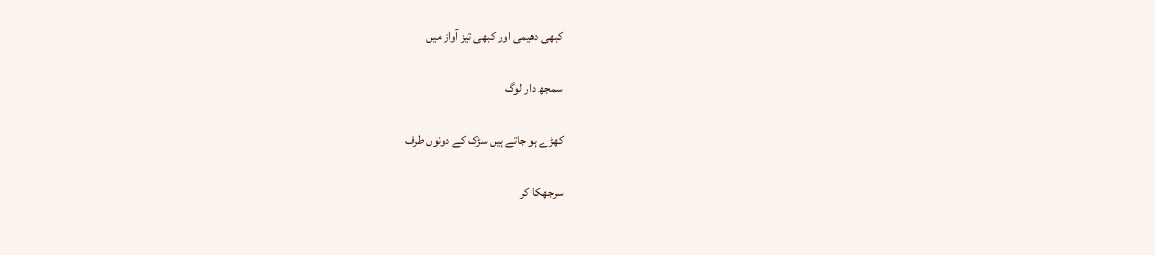کبھی دھیمی اور کبھی تیز آواز میں

سمجھ دار لوگ

کھڑے ہو جاتے ہیں سڑک کے دونوں طرف

سرجھکا کر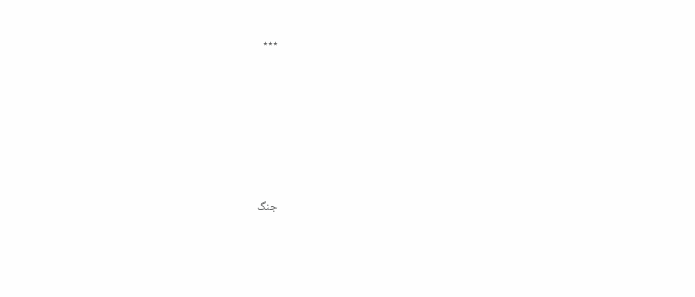٭٭٭









جنگ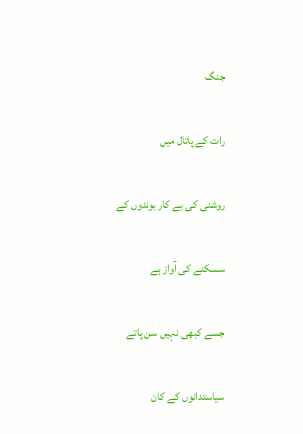جنگ

رات کے پاتال میں

روشنی کی بے کار بوندوں کے

سسکنے کی آواز ہے

جسے کبھی نہیں سن پاتے

سیاستدانوں کے کان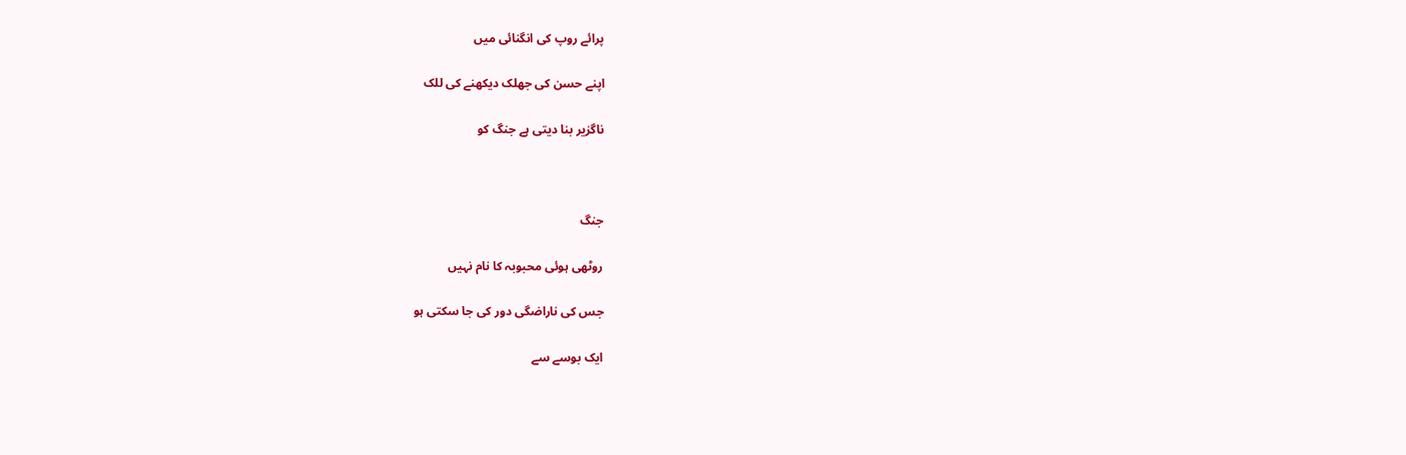پرائے روپ کی انگنائی میں

اپنے حسن کی جھلک دیکھنے کی للک

ناگزیر بنا دیتی ہے جنگ کو



جنگ

روٹھی ہوئی محبوبہ کا نام نہیں

جس کی ناراضگی دور کی جا سکتی ہو

ایک بوسے سے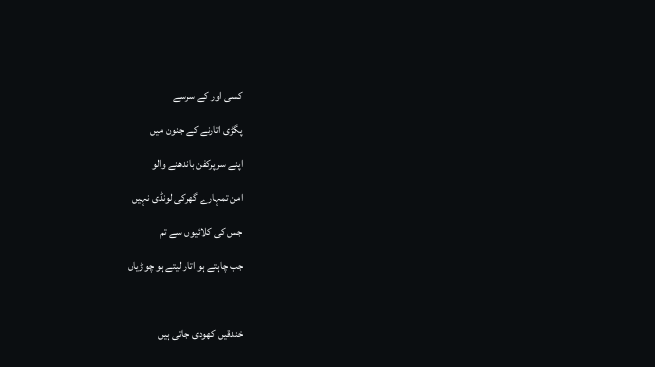کسی اور کے سرسے

پگڑی اتارنے کے جنون میں

اپنے سرپرکفن باندھنے والو

امن تمہارے گھرکی لونڈی نہیں

جس کی کلائیوں سے تم

جب چاہتے ہو اتار لیتے ہو چوڑیاں



خندقیں کھودی جاتی ہیں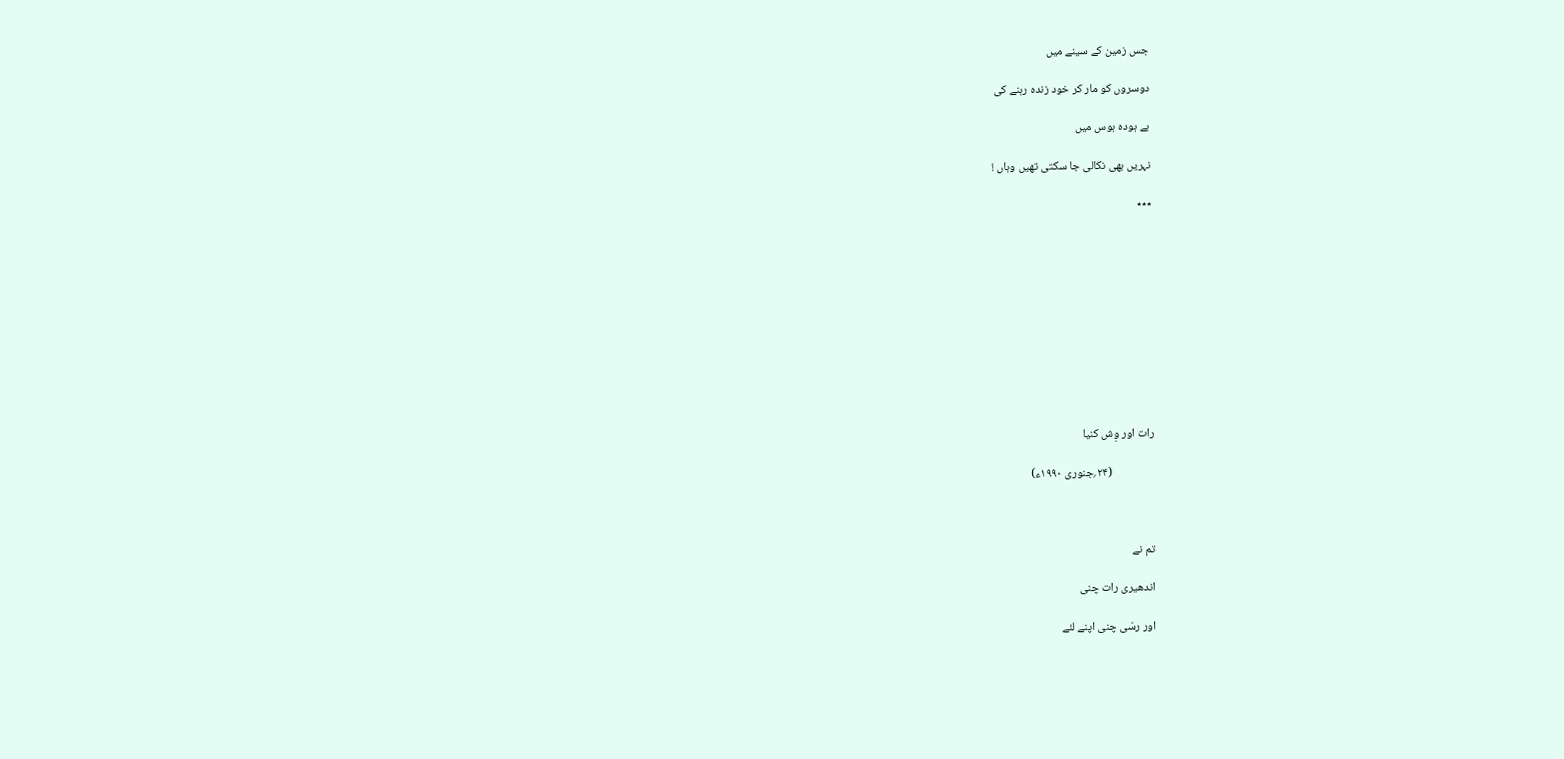جس زمین کے سینے میں

دوسروں کو مار کر خود زندہ رہنے کی

بے ہودہ ہوس میں

نہریں بھی نکالی جا سکتی تھیں وہاں !

٭٭٭











رات اور وِش کنیا

                (۲۴؍جنوری ۱۹۹۰ء)



تم نے

اندھیری رات چنی

اور رسّی چنی اپنے لئے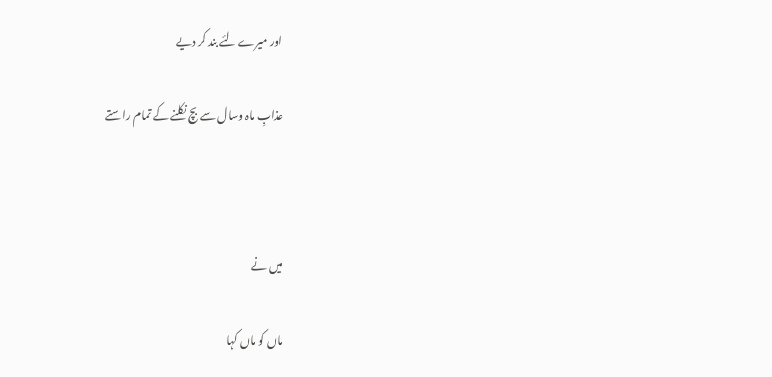اور میرے لئے بند کر دیے

عذابِ ماہ وسال سے بچ نکلنے کے تمام راستے



میں نے

ماں کو ماں کہا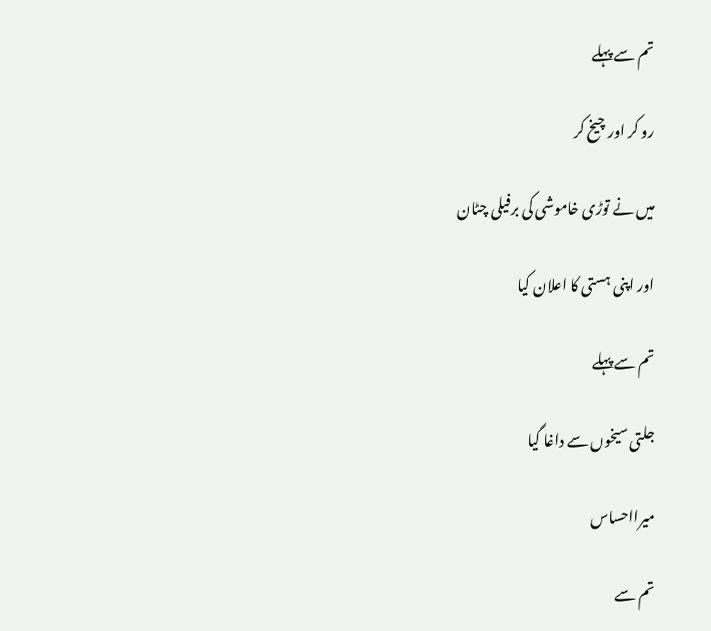تم سے پہلے

رو کر اور چیخ کر

میں نے توڑی خاموشی کی برفیلی چٹان

اور اپنی ہستی کا اعلان کیا

تم سے پہلے

جلتی سیخوں سے داغا گیا

میرااحساس

تم سے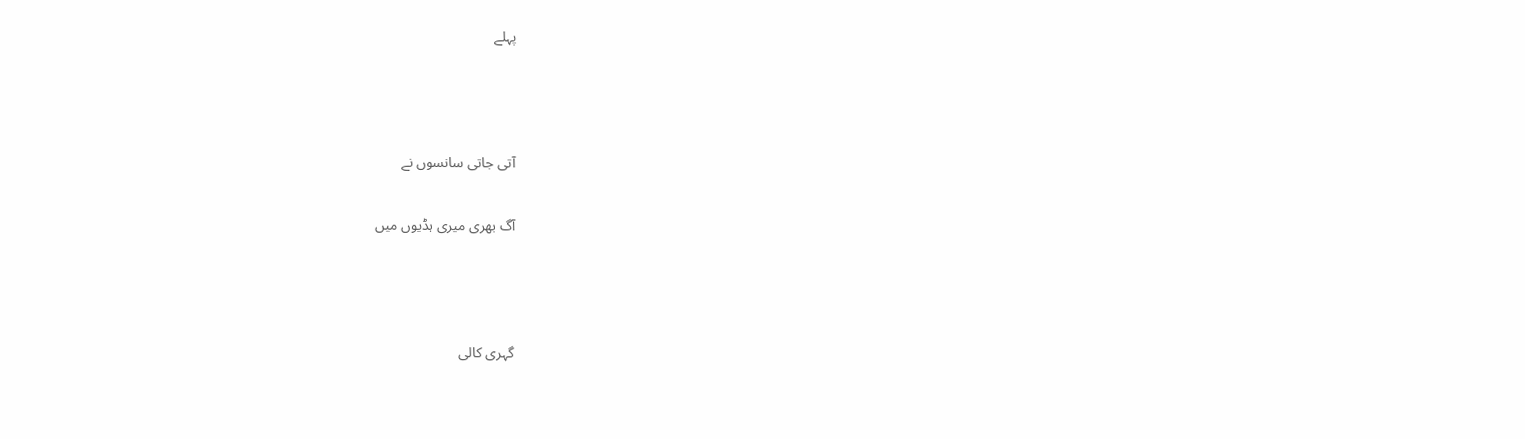پہلے



آتی جاتی سانسوں نے

آگ بھری میری ہڈیوں میں



گہری کالی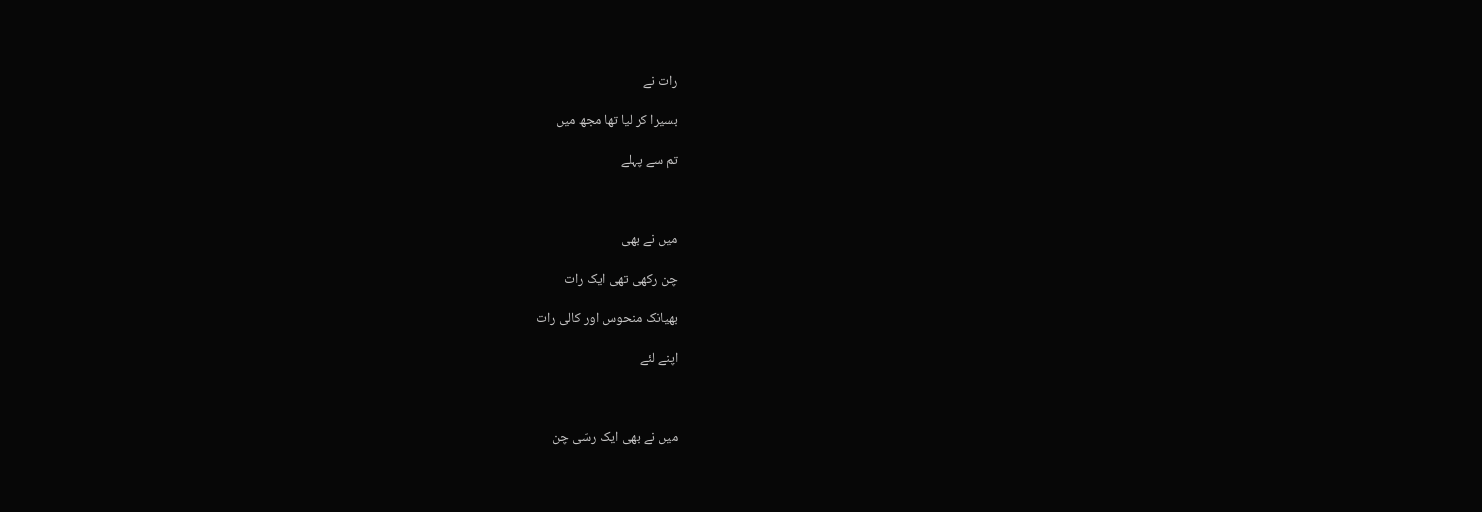رات نے

بسیرا کر لیا تھا مجھ میں

تم سے پہلے



میں نے بھی

چن رکھی تھی ایک رات

بھیانک منحوس اور کالی رات

اپنے لئے



میں نے بھی ایک رسّی چن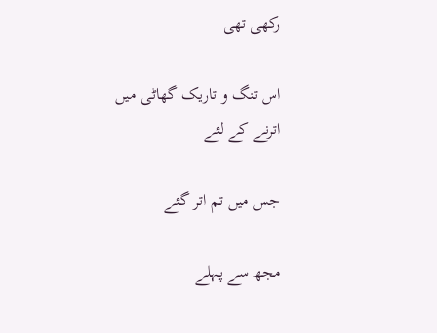رکھی تھی

اس تنگ و تاریک گھاٹی میں اترنے کے لئے

جس میں تم اتر گئے

مجھ سے پہلے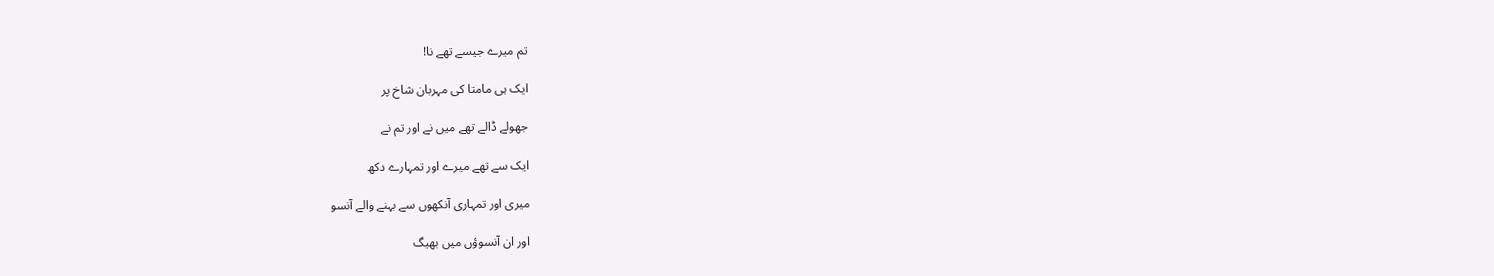تم میرے جیسے تھے نا!

ایک ہی مامتا کی مہربان شاخ پر

جھولے ڈالے تھے میں نے اور تم نے

ایک سے تھے میرے اور تمہارے دکھ

میری اور تمہاری آنکھوں سے بہنے والے آنسو

اور ان آنسوؤں میں بھیگ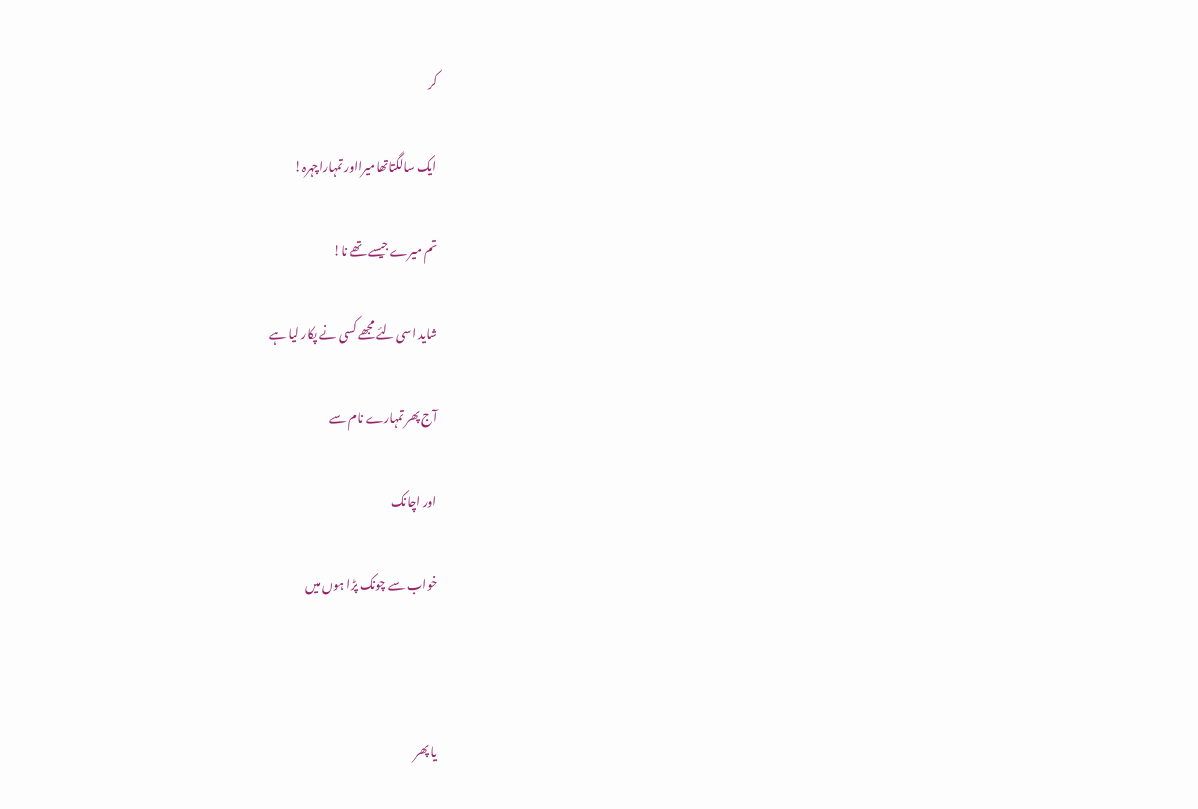کر

ایک سالگتاتھامیرااور تمہاراچہرہ!

تم میرے جیسے تھے نا!

شاید اسی لئے مجھے کسی نے پکار لیا ہے

آج پھر تمہارے نام سے

اور اچانک

خواب سے چونک پڑا ہوں میں



یا پھر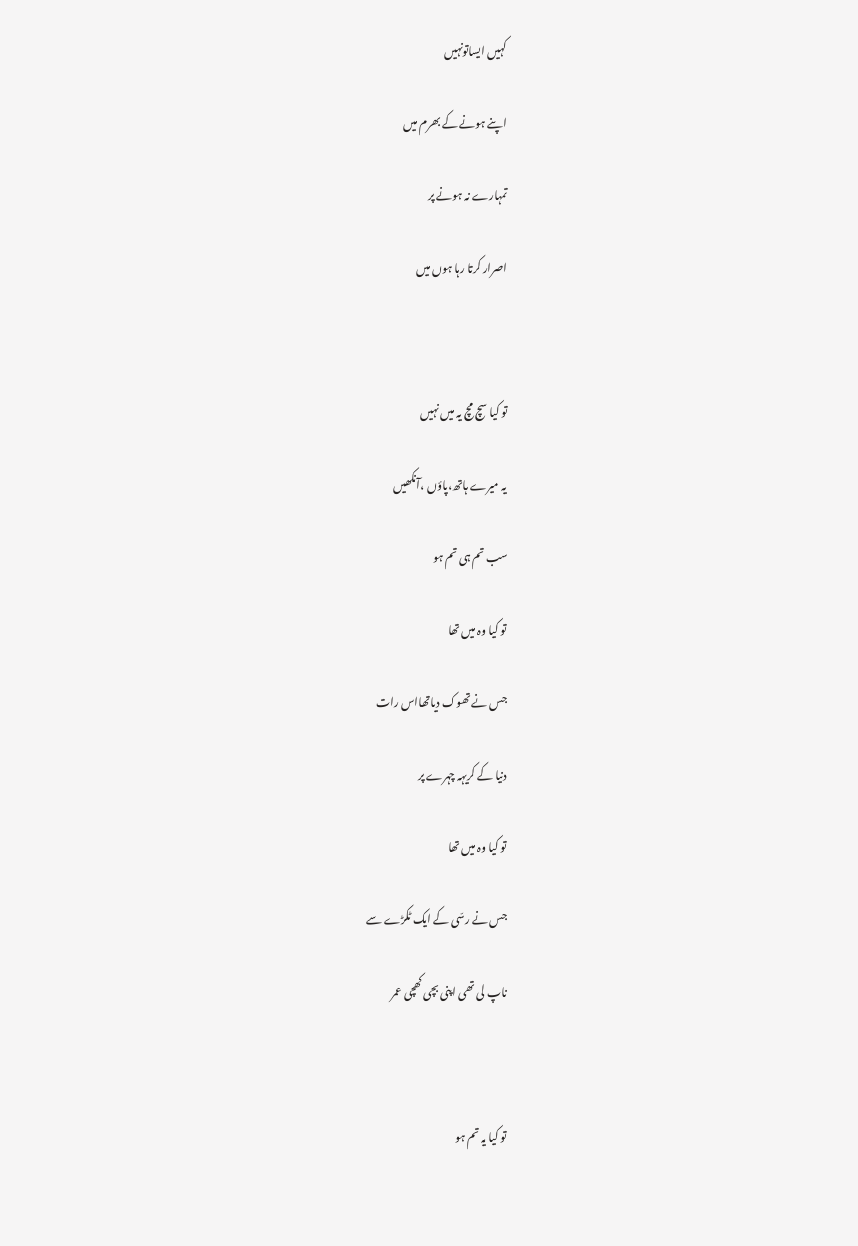کہیں ایساتونہیں

اپنے ہونے کے بھرم میں

تمہارے نہ ہونے پر

اصرار کرتا رہا ہوں میں



تو کیا سچ مچ یہ میں نہیں

یہ میرے ہاتھ،پاؤں ،آنکھیں

سب تم ہی تم ہو

تو کیا وہ میں تھا

جس نے تھوک دیاتھااس رات

دنیا کے کریہہ چہرے پر

تو کیا وہ میں تھا

جس نے رسّی کے ایک ٹکڑے سے

ناپ لی تھی اپنی بچی کھچی عمر



تو کیا یہ تم ہو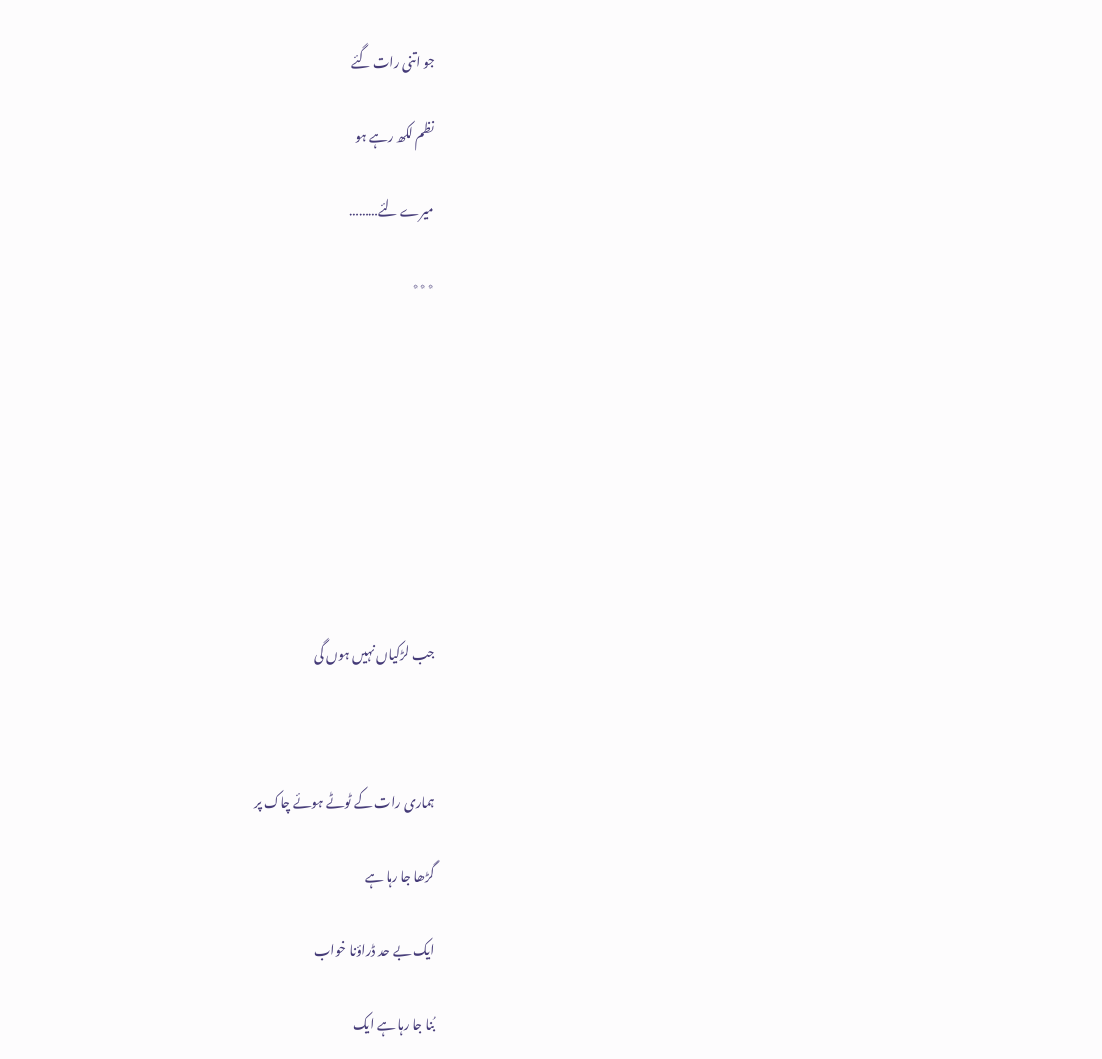جو اتنی رات گئے

نظم لکھ رہے ہو

میرے لئے………

٭٭٭









جب لڑکیاں نہیں ہوں گی



ہماری رات کے ٹوٹے ہوئے چاک پر

گڑھا جا رہا ہے

ایک بے حد ڈراؤنا خواب

بُنا جا رہا ہے ایک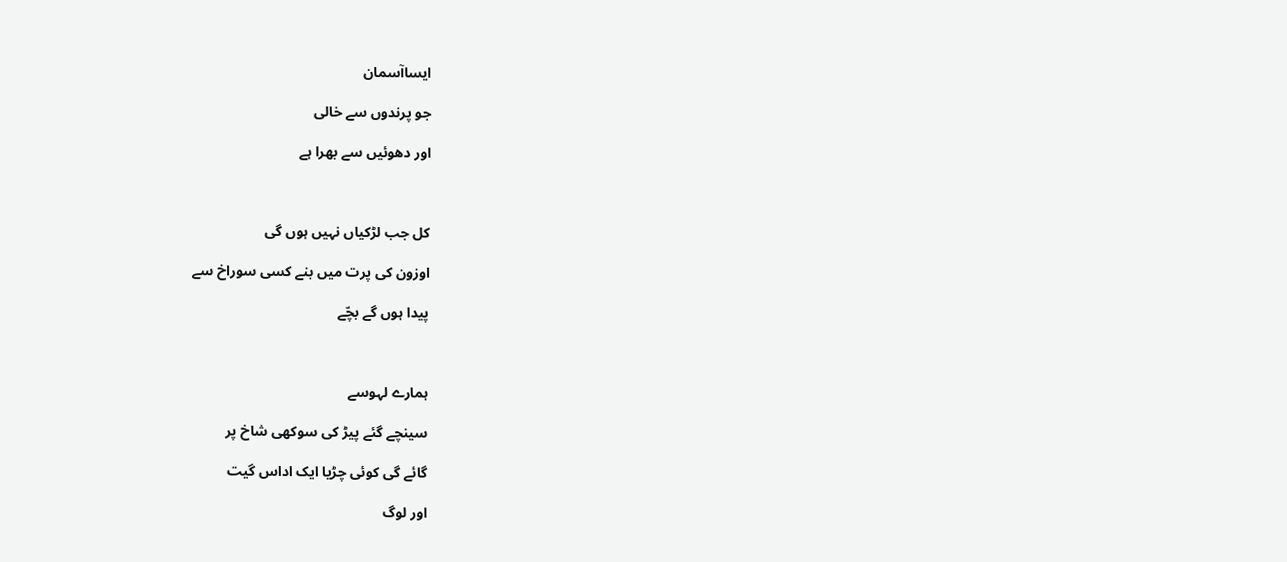ایساآسمان

جو پرندوں سے خالی

اور دھوئیں سے بھرا ہے



کل جب لڑکیاں نہیں ہوں گی

اوزون کی پرت میں بنے کسی سوراخ سے

پیدا ہوں گے بچّے



ہمارے لہوسے

سینچے گئے پیڑ کی سوکھی شاخ پر

گائے گی کوئی چڑیا ایک اداس گیت

اور لوگ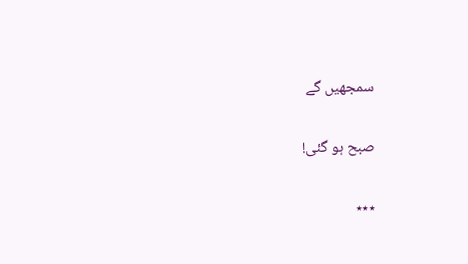سمجھیں گے

صبح ہو گئی!

٭٭٭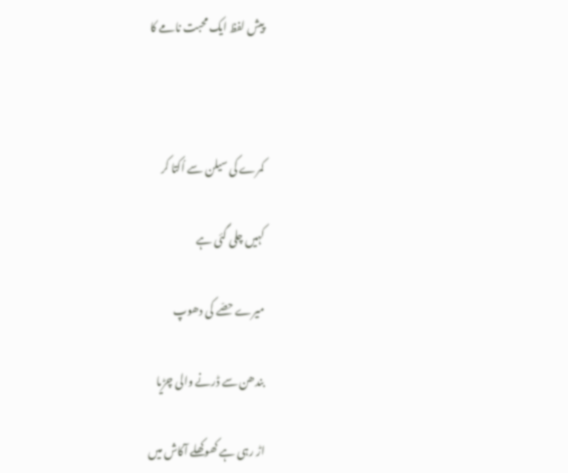پیش لفظ ایک محبت نامے کا



کمرے کی سیلن سے اُکتا کر

کہیں چلی گئی ہے

میرے حصّے کی دھوپ

بندھن سے ڈرنے والی چڑیا

اڑ رہی ہے کھوکھلے آکاش میں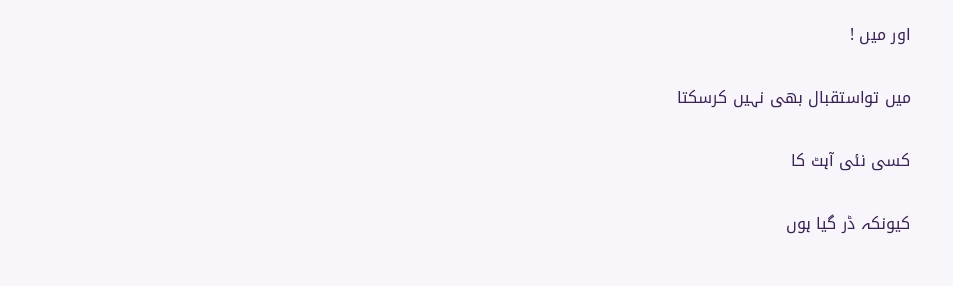اور میں !

میں تواستقبال بھی نہیں کرسکتا

کسی نئی آہٹ کا

کیونکہ ڈر گیا ہوں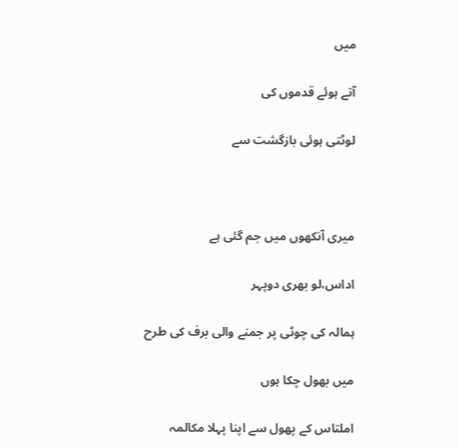میں

آتے ہوئے قدموں کی

لوٹتی ہوئی بازگشت سے



میری آنکھوں میں جم گئی ہے

اداس،لو بھری دوپہر

ہمالہ کی چوٹی پر جمنے والی برف کی طرح

میں بھول چکا ہوں

املتاس کے پھول سے اپنا پہلا مکالمہ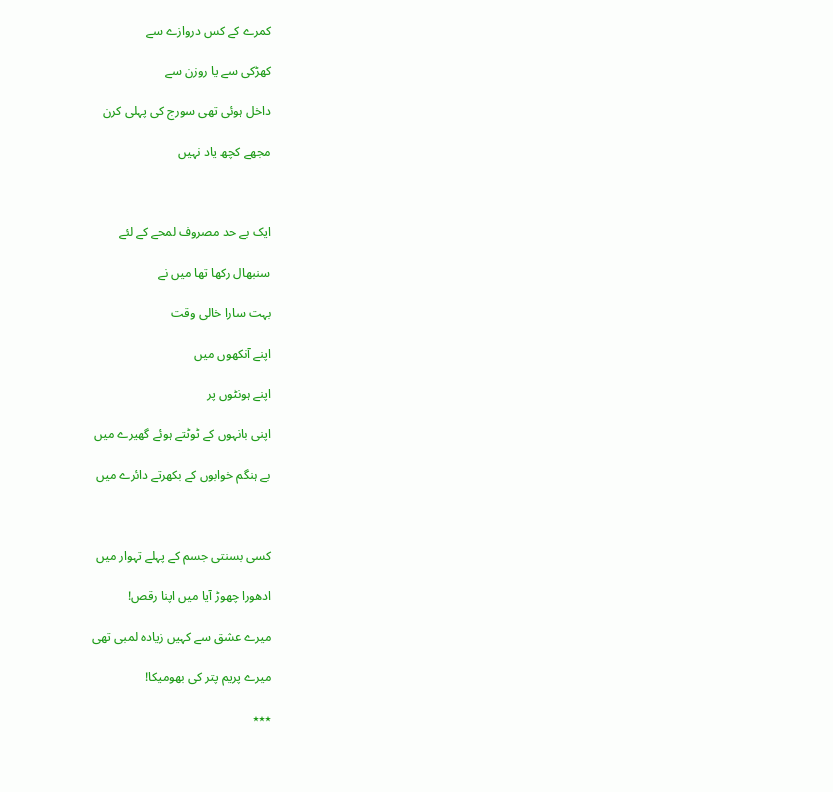کمرے کے کس دروازے سے

کھڑکی سے یا روزن سے

داخل ہوئی تھی سورج کی پہلی کرن

مجھے کچھ یاد نہیں



ایک بے حد مصروف لمحے کے لئے

سنبھال رکھا تھا میں نے

بہت سارا خالی وقت

اپنے آنکھوں میں

اپنے ہونٹوں پر

اپنی بانہوں کے ٹوٹتے ہوئے گھیرے میں

بے ہنگم خوابوں کے بکھرتے دائرے میں



کسی بسنتی جسم کے پہلے تہوار میں

ادھورا چھوڑ آیا میں اپنا رقص!

میرے عشق سے کہیں زیادہ لمبی تھی

میرے پریم پتر کی بھومیکا!

٭٭٭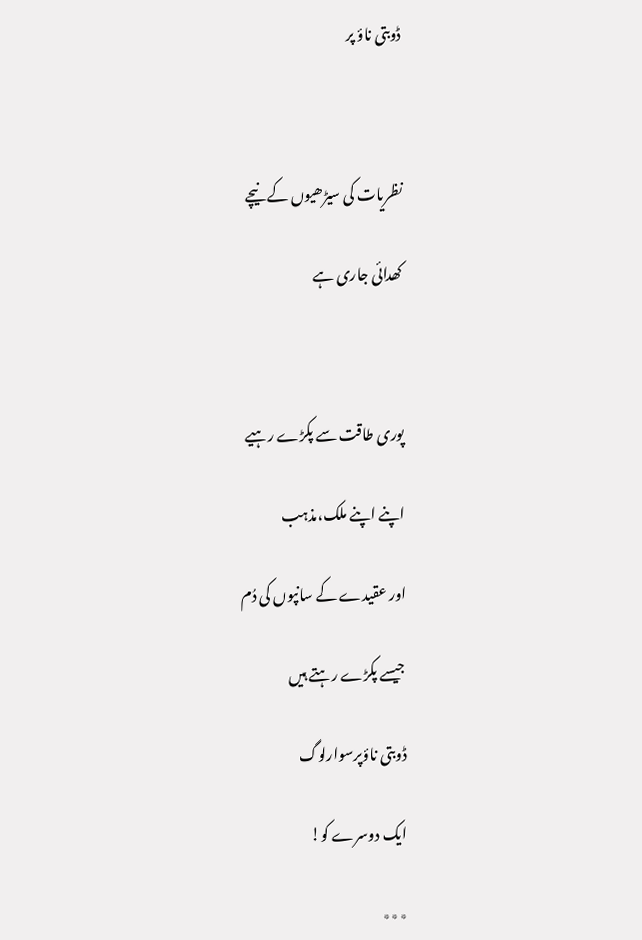ڈوبتی ناؤ پر



نظریات کی سیڑھیوں کے نیچے

کھدائی جاری ہے



پوری طاقت سے پکڑے رہیے

اپنے اپنے ملک،مذہب

اور عقیدے کے سانپوں کی دُم

جیسے پکڑے رہتے ہیں

ڈوبتی ناؤپرسوارلوگ

ایک دوسرے کو!

٭٭٭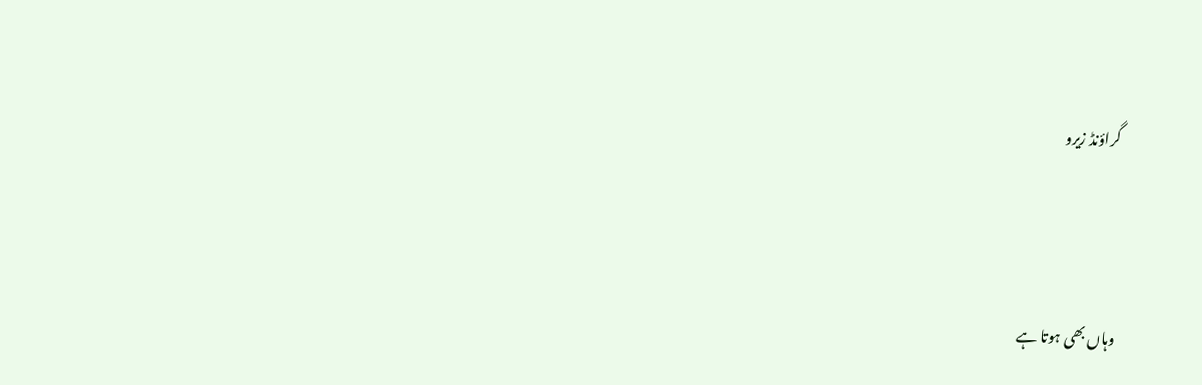گراؤنڈ زیرو



وہاں بھی ہوتا ہے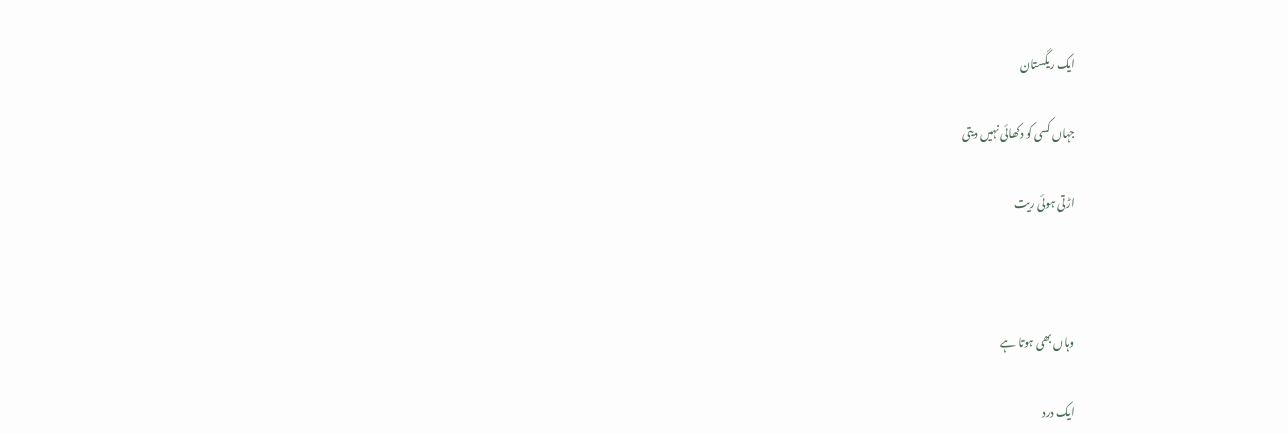ایک ریگستان

جہاں کسی کو دکھائی نہیں دیتی

اڑتی ہوئی ریت



وہاں بھی ہوتا ہے

ایک درد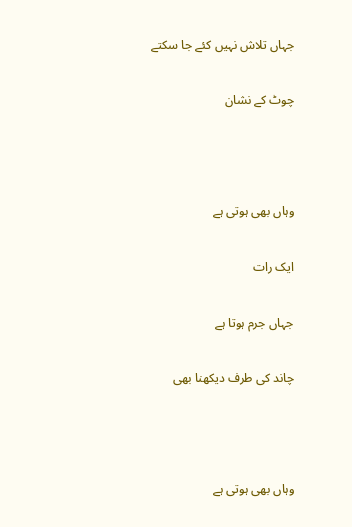جہاں تلاش نہیں کئے جا سکتے

چوٹ کے نشان



وہاں بھی ہوتی ہے

ایک رات

جہاں جرم ہوتا ہے

چاند کی طرف دیکھنا بھی



وہاں بھی ہوتی ہے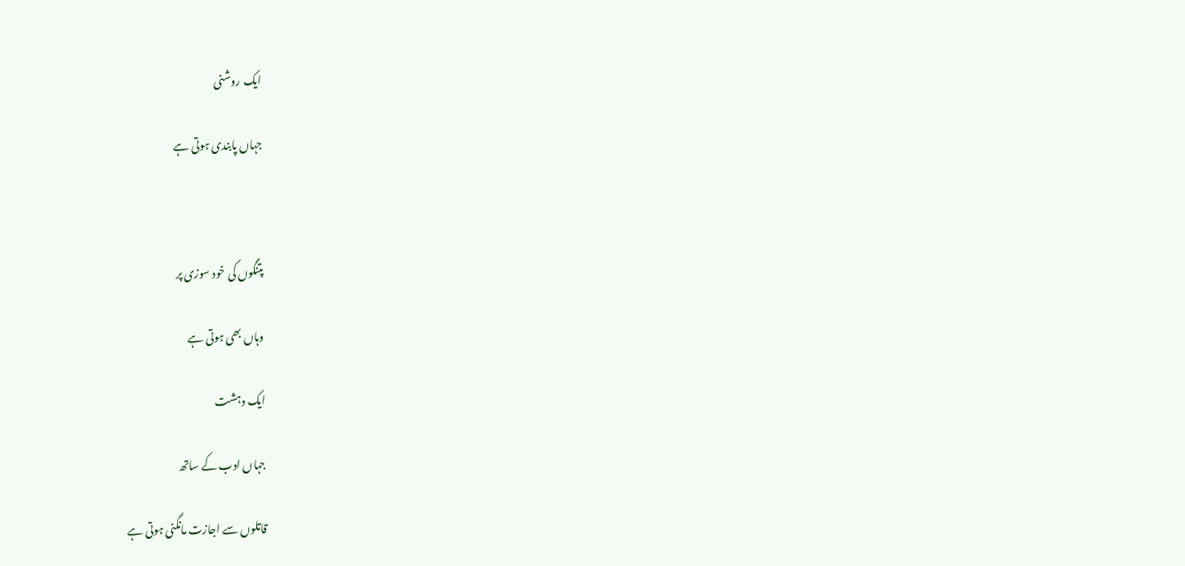ایک روشنی

جہاں پابندی ہوتی ہے



پتنگوں کی خود سوزی پر

وہاں بھی ہوتی ہے

ایک دہشت

جہاں ادب کے ساتھ

قاتلوں سے اجازت مانگنی ہوتی ہے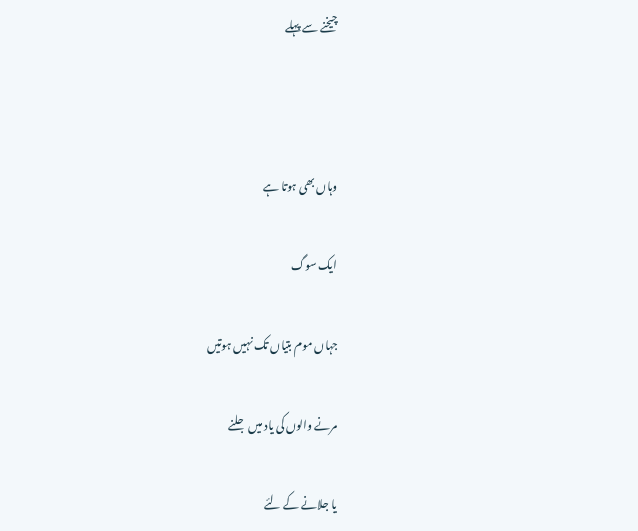چیخنے سے پہلے



وہاں بھی ہوتا ہے

ایک سوگ

جہاں موم بتیاں تک نہیں ہوتیں

مرنے والوں کی یاد میں جلنے

یا جلانے کے لئے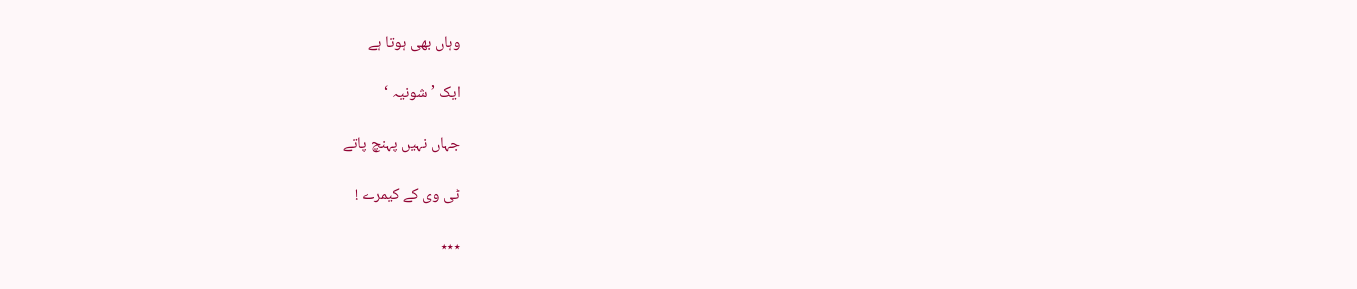وہاں بھی ہوتا ہے

ایک ’شونیہ ‘

جہاں نہیں پہنچ پاتے

ٹی وی کے کیمرے !

٭٭٭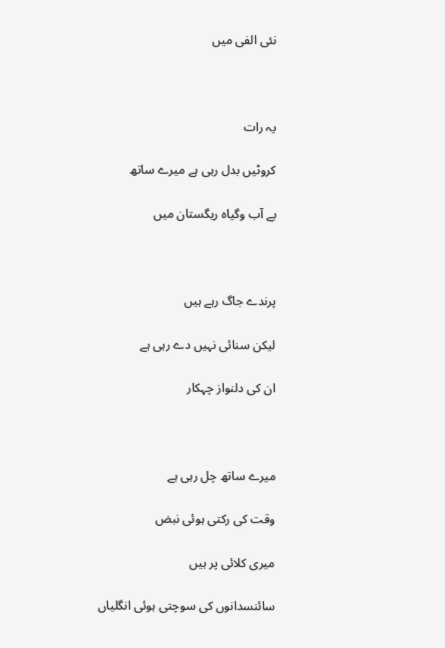نئی الفی میں



یہ رات

کروٹیں بدل رہی ہے میرے ساتھ

بے آب وگیاہ ریگستان میں



پرندے جاگ رہے ہیں

لیکن سنائی نہیں دے رہی ہے

ان کی دلنواز چہکار



میرے ساتھ چل رہی ہے

وقت کی رکتی ہوئی نبض

میری کلائی پر ہیں

سائنسدانوں کی سوچتی ہوئی انگلیاں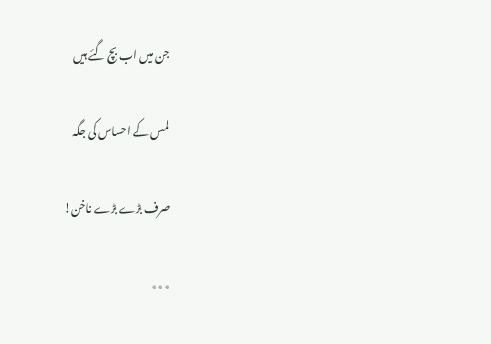جن میں اب بچ گئے ہیں

لمس کے احساس کی جگہ

صرف بڑے بڑے ناخن!

٭٭٭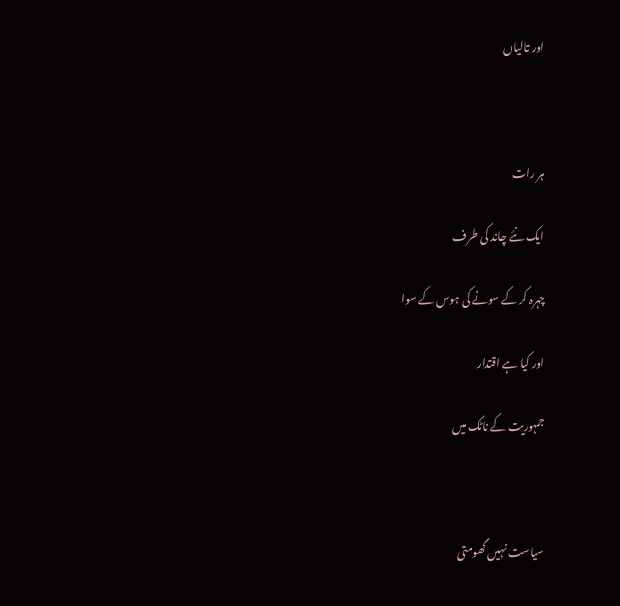اور تالیاں



ہر رات

ایک نئے چاند کی طرف

چہرہ کر کے سونے کی ہوس کے سوا

اور کیا ہے اقتدار

جمہوریت کے ناٹک میں



سیاست نہیں گھومتی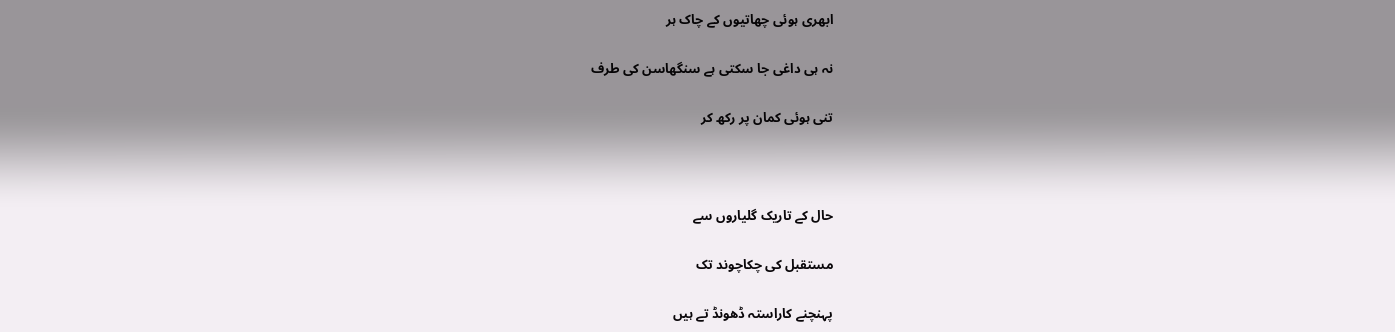ابھری ہوئی چھاتیوں کے چاک ہر

نہ ہی داغی جا سکتی ہے سنگھاسن کی طرف

تنی ہوئی کمان پر رکھ کر



حال کے تاریک گلیاروں سے

مستقبل کی چکاچوند تک

پہنچنے کاراستہ ڈھونڈ تے ہیں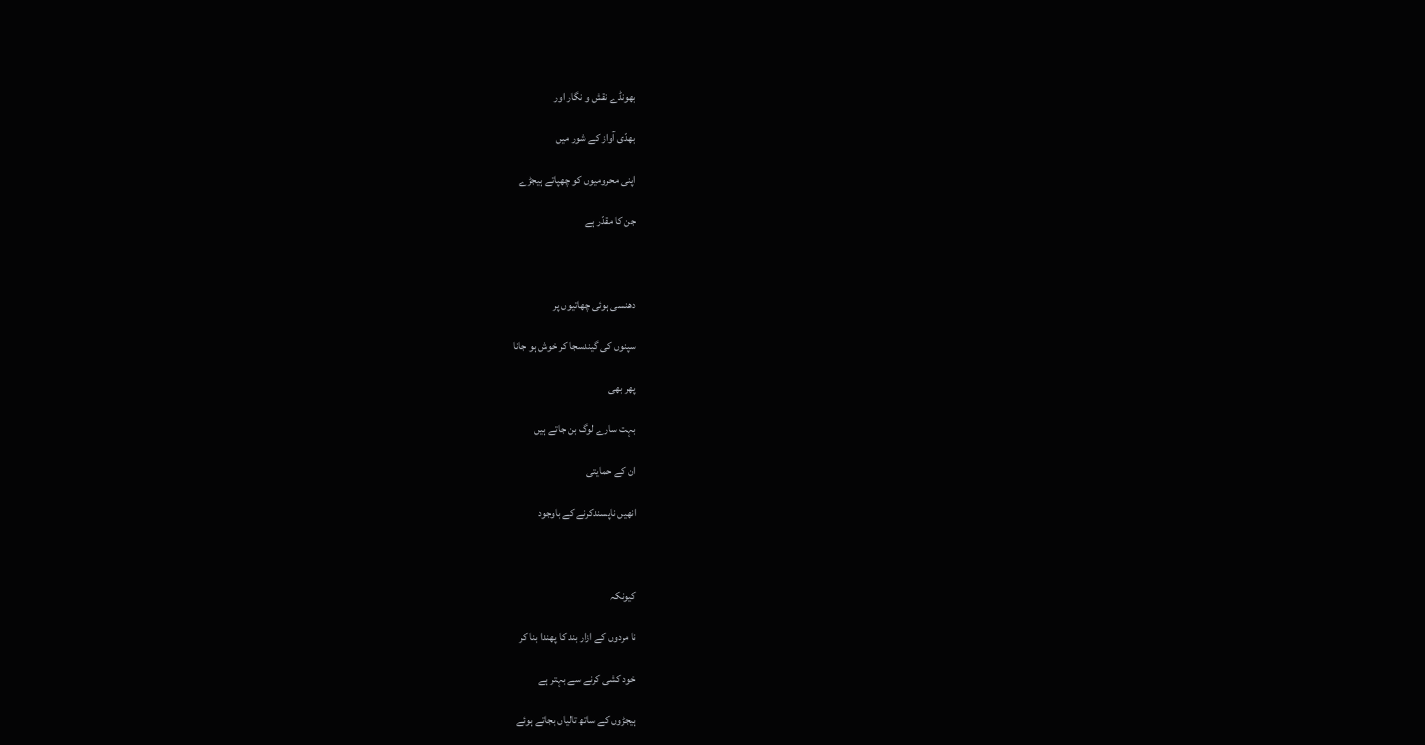بھونڈے نقش و نگار اور

بھدّی آواز کے شور میں

اپنی محرومیوں کو چھپاتے ہیجڑے

جن کا مقدّر ہے



دھنسی ہوئی چھاتیوں پر

سپنوں کی گیندسجا کر خوش ہو جانا

پھر بھی

بہت سارے لوگ بن جاتے ہیں

ان کے حمایتی

انھیں ناپسندکرنے کے باوجود



کیونکہ

نا مردوں کے ازار بند کا پھندا بنا کر

خود کشی کرنے سے بہتر ہے

ہیجڑوں کے ساتھ تالیاں بجاتے ہوئے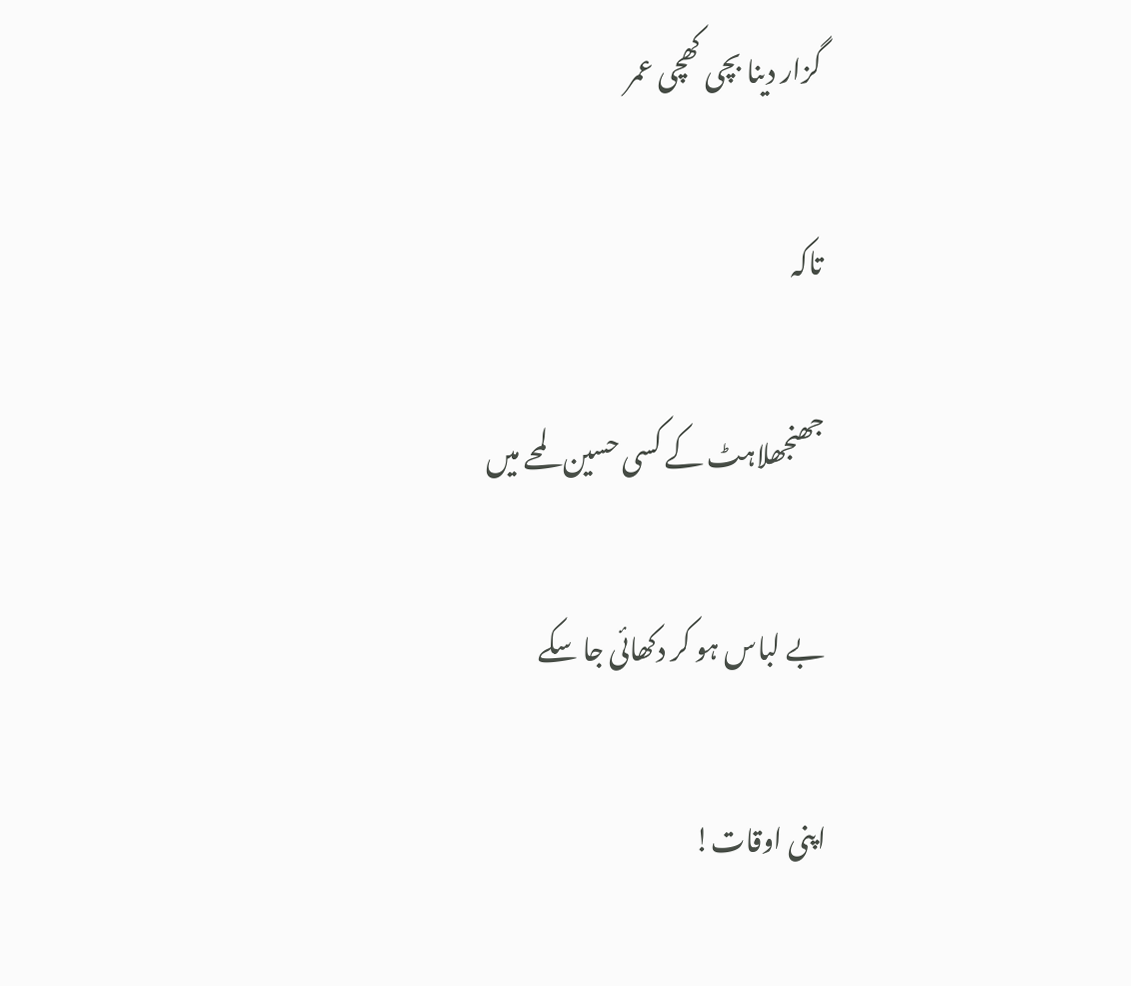گزار دینا بچی کھچی عمر

تاکہ

جھنجھلاہٹ کے کسی حسین لمحے میں

بے لباس ہو کر دکھائی جا سکے

اپنی اوقات!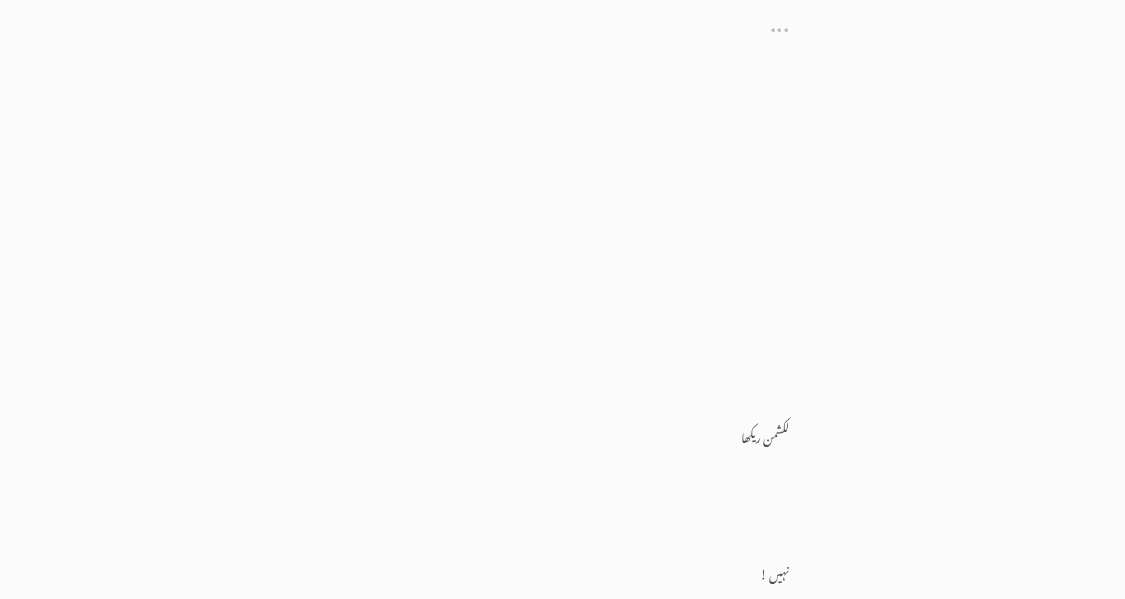٭٭٭











لکشمن ریکھا



نہیں !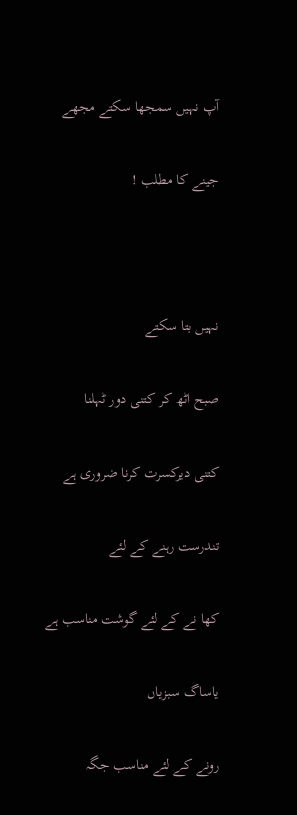آپ نہیں سمجھا سکتے مجھے

جینے کا مطلب !



نہیں بتا سکتے

صبح اٹھ کر کتنی دور ٹہلنا

کتنی دیرکسرت کرنا ضروری ہے

تندرست رہنے کے لئے

کھا نے کے لئے گوشت مناسب ہے

یاساگ سبزیاں

رونے کے لئے مناسب جگہ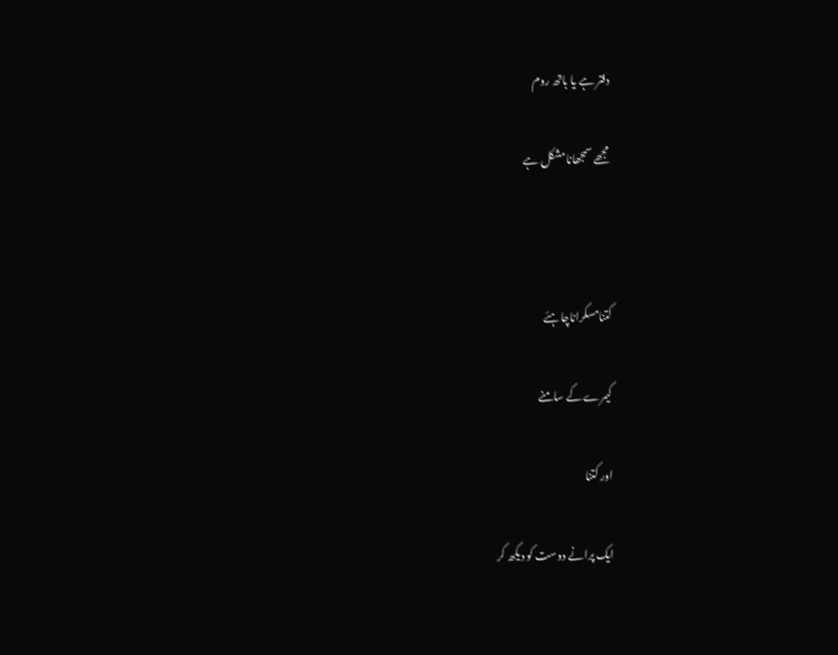دفتر ہے یا باتھ روم

مجھے سمجھانامشکل ہے



کتنامسکراناچاہئے

کیمرے کے سامنے

اور کتنا

ایک پرانے دوست کو دیکھ کر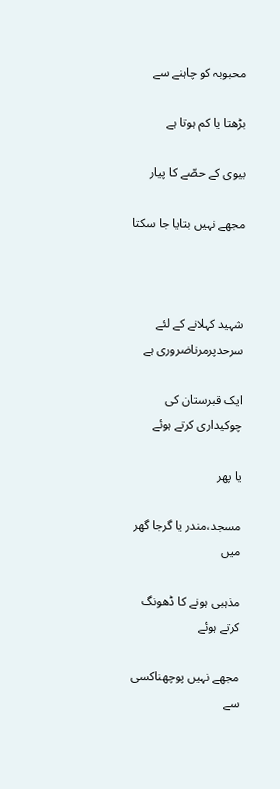محبوبہ کو چاہنے سے

بڑھتا یا کم ہوتا ہے

بیوی کے حصّے کا پیار

مجھے نہیں بتایا جا سکتا



شہید کہلانے کے لئے سرحدپرمرناضروری ہے

ایک قبرستان کی چوکیداری کرتے ہوئے

یا پھر

مسجد،مندر یا گرجا گھر میں

مذہبی ہونے کا ڈھونگ کرتے ہوئے

مجھے نہیں پوچھناکسی سے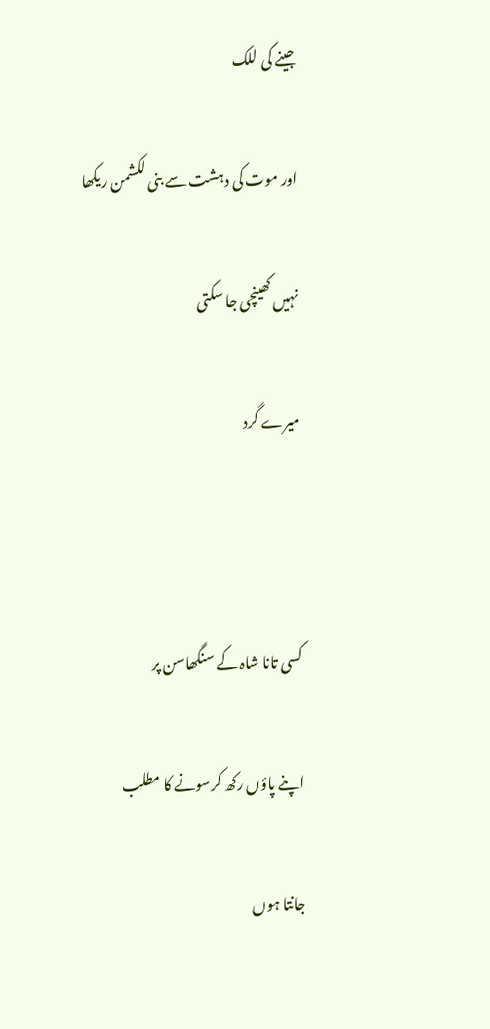جینے کی للک

اور موت کی دہشت سے بنی لکشمن ریکھا

نہیں کھینچی جا سکتی

میرے گرد



کسی تانا شاہ کے سنگھاسن پر

اپنے پاؤں رکھ کرسونے کا مطلب

جانتا ہوں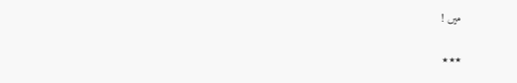میں !

٭٭٭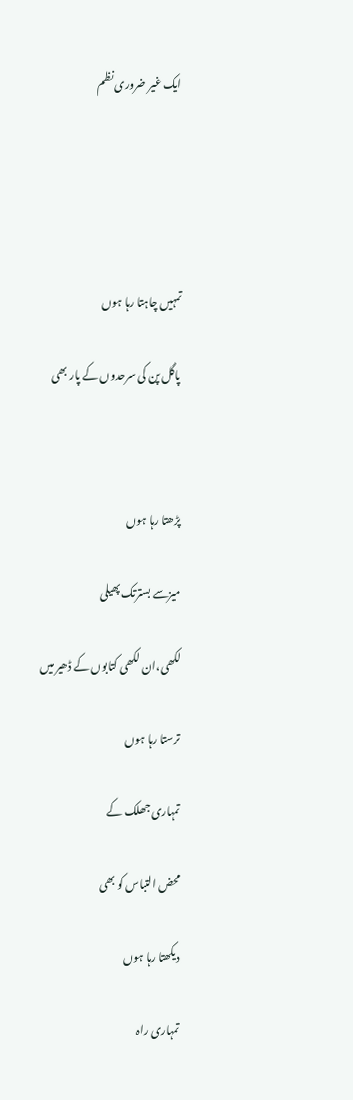ایک غیر ضروری نظم





تمہیں چاہتا رہا ہوں

پاگل پن کی سرحدوں کے پار بھی



پڑھتا رہا ہوں

میزسے بسترتک پھیلی

لکھی،ان لکھی کتابوں کے ڈھیر میں

ترستا رہا ہوں

تمہاری جھلک کے

محض التباس کو بھی

دیکھتا رہا ہوں

تمہاری راہ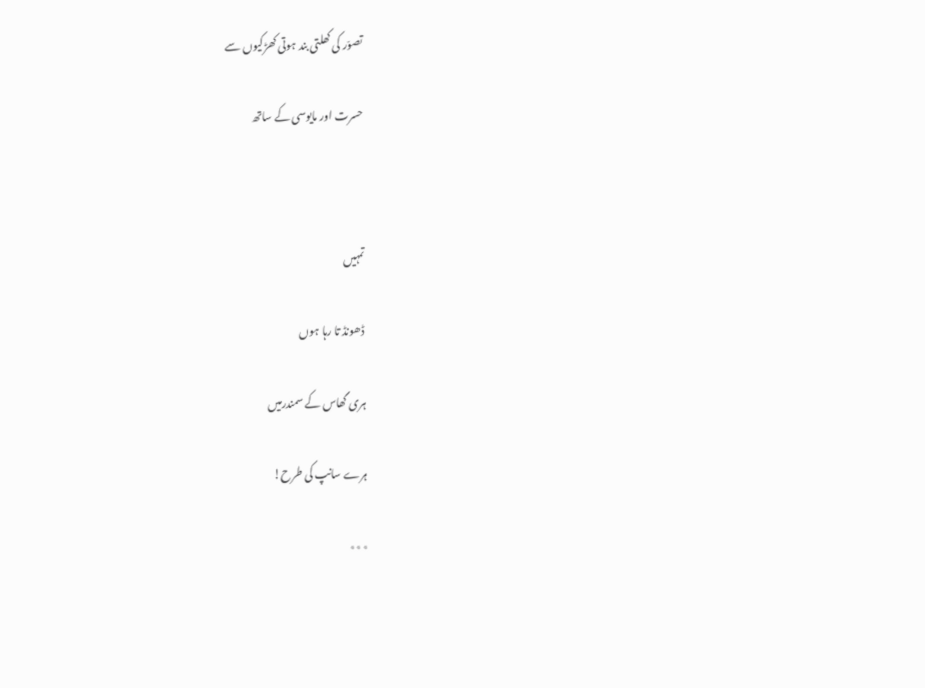تصوّر کی کھلتی بند ہوتی کھڑکیوں سے

حسرت اور مایوسی کے ساتھ



تمہیں

ڈھونڈ تا رہا ہوں

ہری گھاس کے سمندرمیں

ہرے سانپ کی طرح!

٭٭٭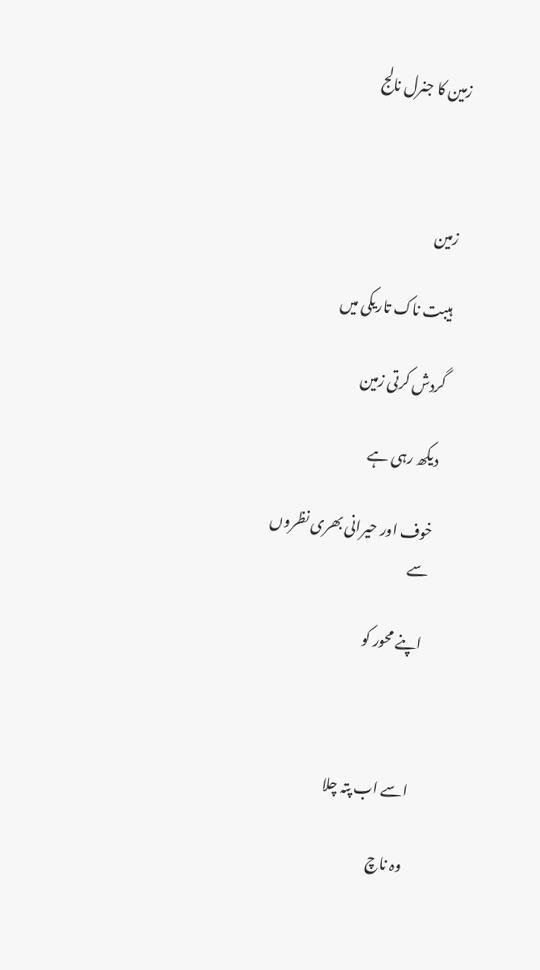زمین کا جنرل نالج



زمین

ہیبت ناک تاریکی میں

گردش کرتی زمین

دیکھ رہی ہے

خوف اور حیرانی بھری نظروں سے

اپنے محور کو



اسے اب پتہ چلا

وہ ناچ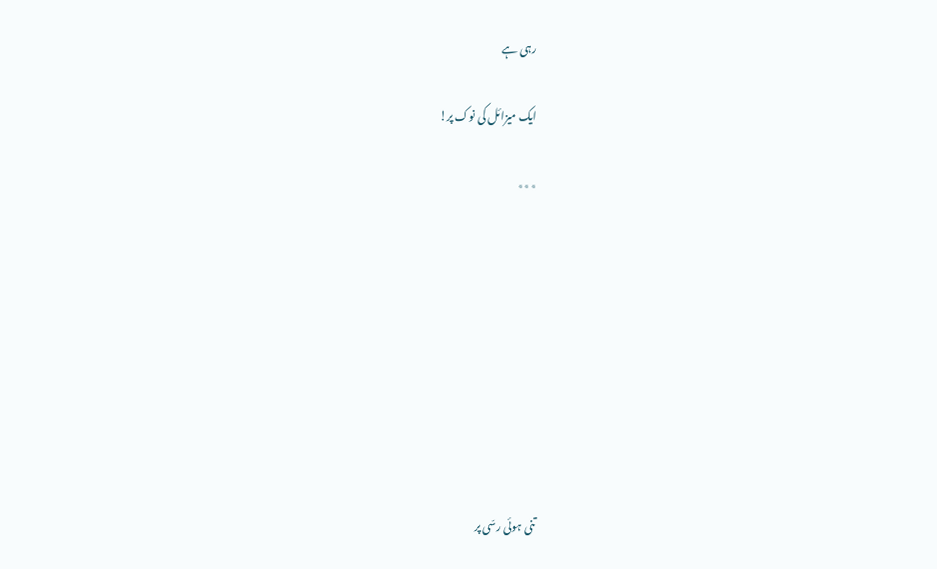رہی ہے

ایک میزائل کی نوک پر!

٭٭٭









تنی ہوئی رسّی پر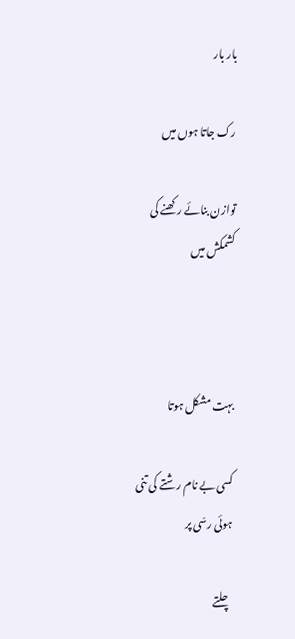بار بار

رک جاتا ہوں میں

توازن بنائے رکھنے کی کشمکش میں



بہت مشکل ہوتا

کسی بے نام رشتے کی تنی ہوئی رسّی پر

چلتے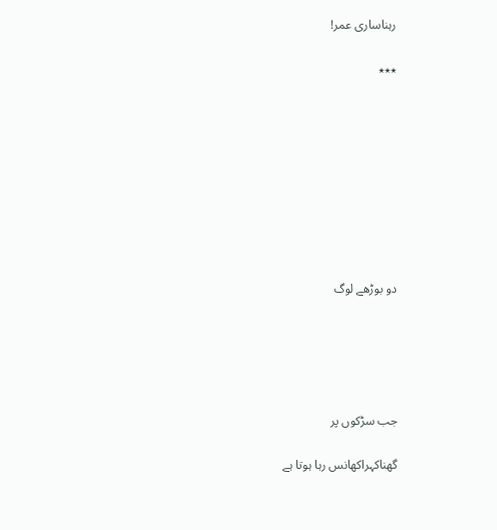رہناساری عمر!

٭٭٭









دو بوڑھے لوگ





جب سڑکوں پر

گھناکہراکھانس رہا ہوتا ہے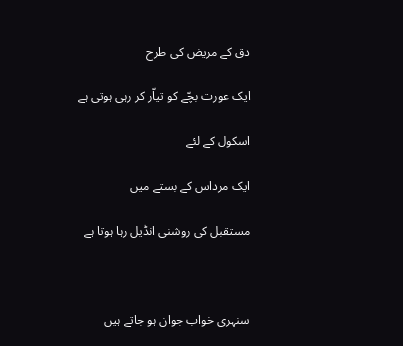دق کے مریض کی طرح

ایک عورت بچّے کو تیاّر کر رہی ہوتی ہے

اسکول کے لئے

ایک مرداس کے بستے میں

مستقبل کی روشنی انڈیل رہا ہوتا ہے



سنہری خواب جوان ہو جاتے ہیں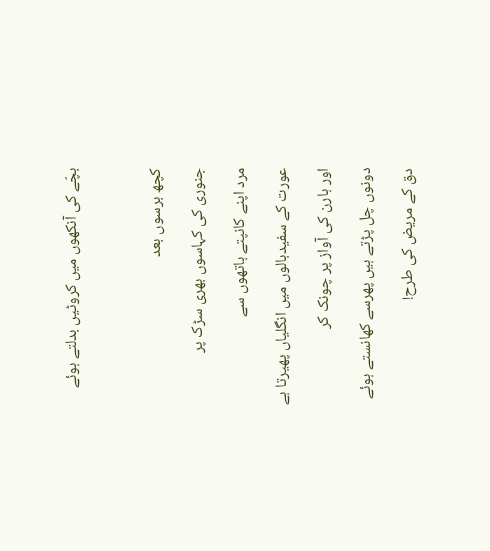بچّے کی آنکھوں میں کروٹیں بدلتے ہوئے



کچھ برسوں بعد

جنوری کی کہاسوں بھری سڑک پر

مرد اپنے کانپتے ہاتھوں سے

عورت کے سفیدبالوں میں انگلیاں پھیرتا ہے

اور ہارن کی آواز پر چونک کر

دونوں چل پڑتے ہیں پھرسے کھانستے ہوئے

دق کے مریض کی طرح!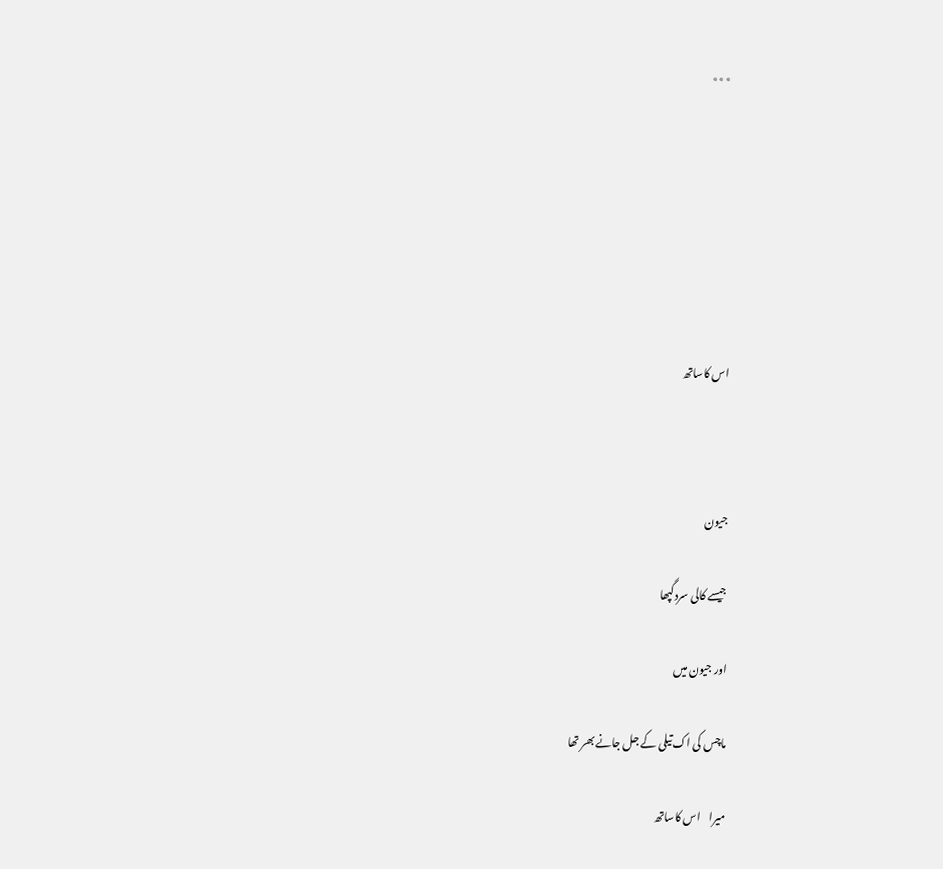٭٭٭







اس کاساتھ



جیون

جیسے کالی سردگپھا

اور جیون میں

ماچس کی اک تیلی کے جل جانے بھر تھا

میرا    اس کاساتھ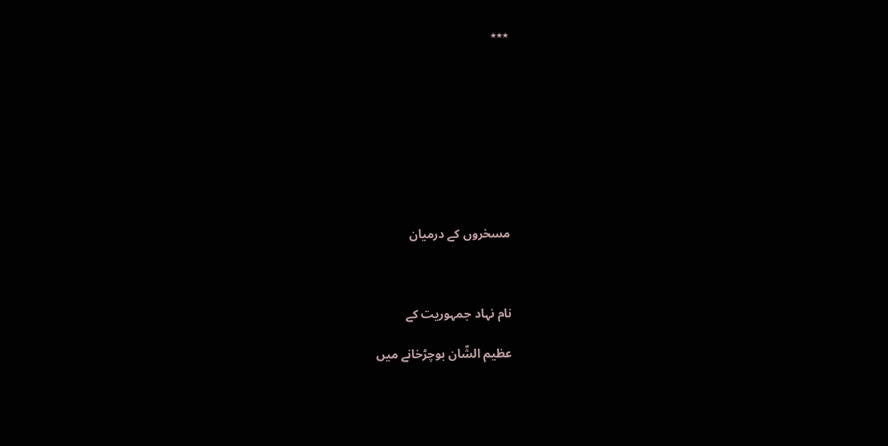٭٭٭









مسخروں کے درمیان



نام نہاد جمہوریت کے

عظیم الشّان بوچڑخانے میں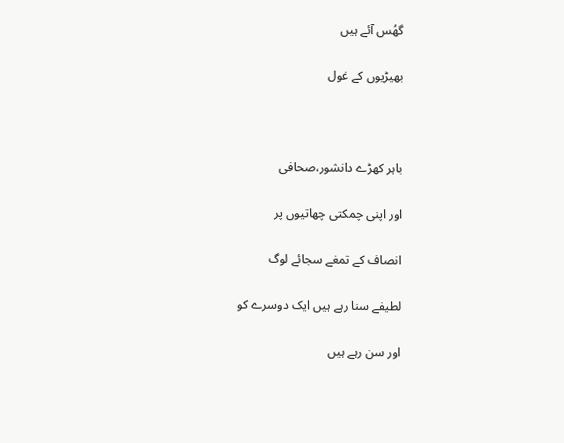گھُس آئے ہیں

بھیڑیوں کے غول



باہر کھڑے دانشور،صحافی

اور اپنی چمکتی چھاتیوں پر

انصاف کے تمغے سجائے لوگ

لطیفے سنا رہے ہیں ایک دوسرے کو

اور سن رہے ہیں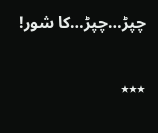چپڑ…چپڑ…کا شور!

٭٭٭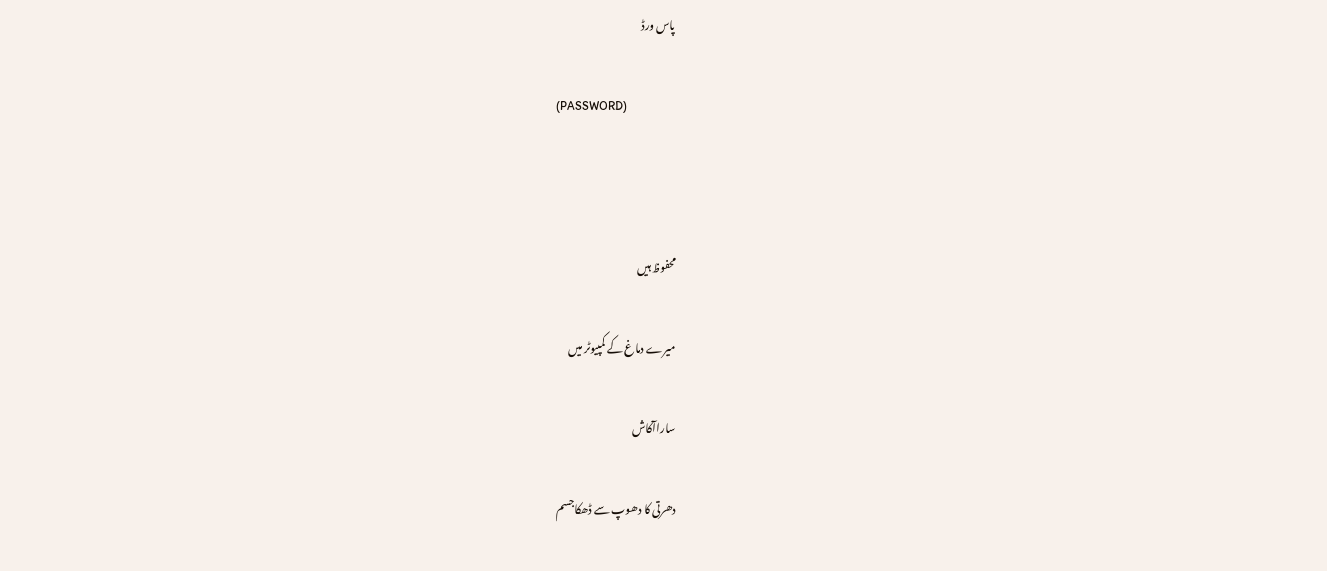پاس ورڈ

(PASSWORD)



محفوظ ہیں

میرے دماغ کے کمپیوٹر میں

ساراآکاش

دھرتی کا دھوپ سے ڈھکاجسم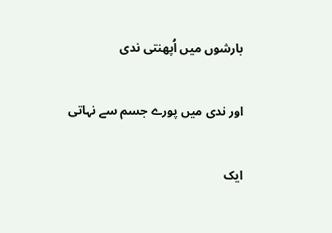بارشوں میں اُپھنتی ندی

اور ندی میں پورے جسم سے نہاتی

ایک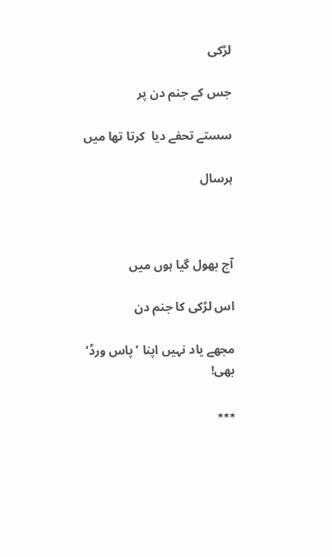لڑکی

جس کے جنم دن پر

سستے تحفے دیا  کرتا تھا میں

ہرسال



آج بھول گیا ہوں میں

اس لڑکی کا جنم دن

مجھے یاد نہیں اپنا ’پاس ورڈ‘ بھی!

٭٭٭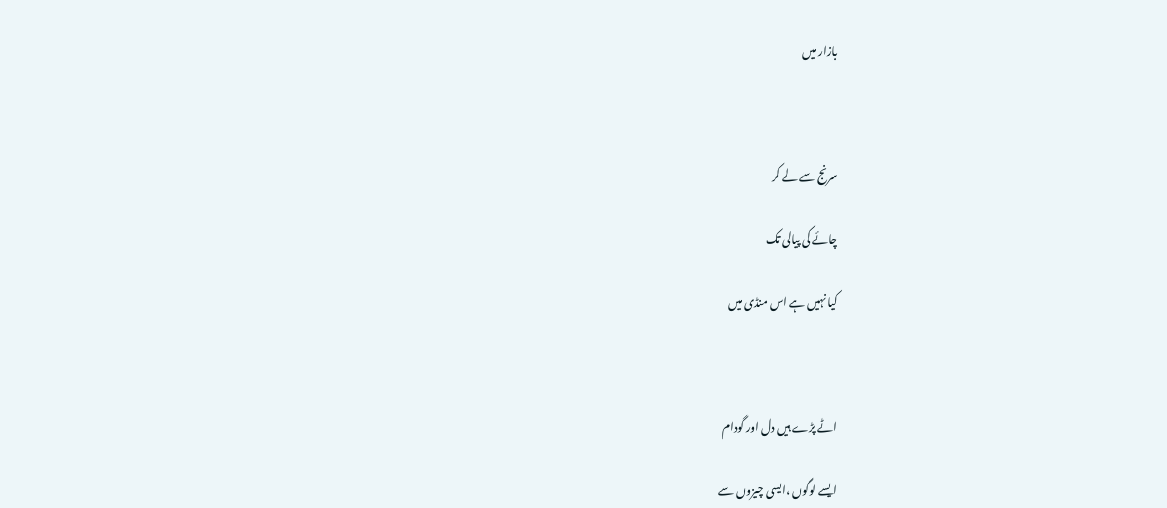بازار میں



سرنج سے لے کر

چائے کی پیالی تک

کیا نہیں ہے اس منڈی میں



اٹے پڑے ہیں دل اور گودام

ایسے لوگوں ،ایسی چیزوں سے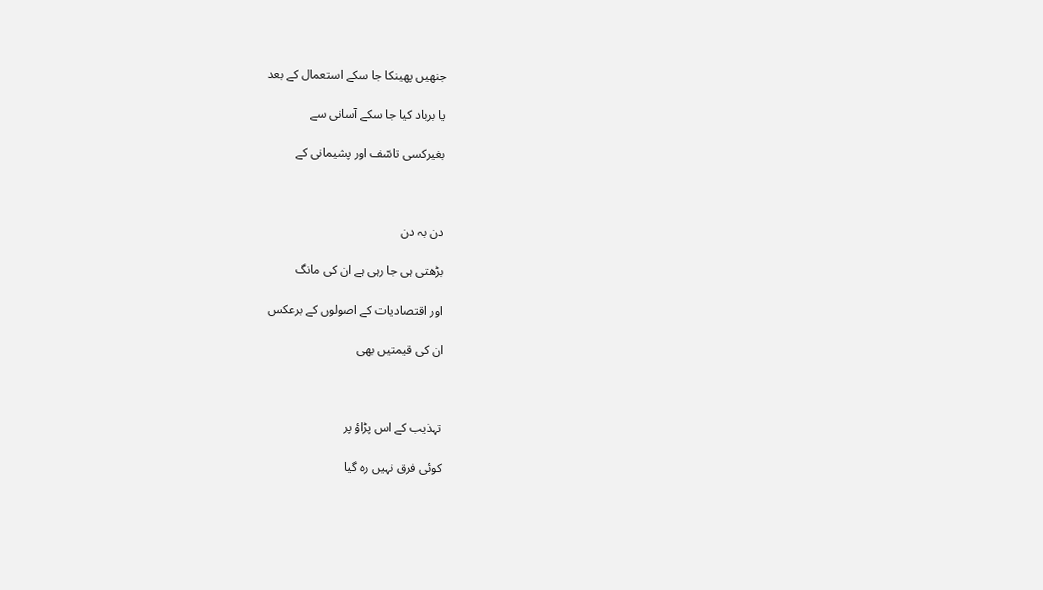جنھیں پھینکا جا سکے استعمال کے بعد

یا برباد کیا جا سکے آسانی سے

بغیرکسی تاسّف اور پشیمانی کے



دن بہ دن

بڑھتی ہی جا رہی ہے ان کی مانگ

اور اقتصادیات کے اصولوں کے برعکس

ان کی قیمتیں بھی



تہذیب کے اس پڑاؤ پر

کوئی فرق نہیں رہ گیا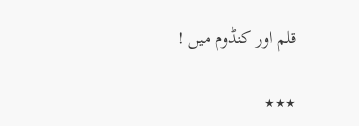قلم اور کنڈوم میں !

٭٭٭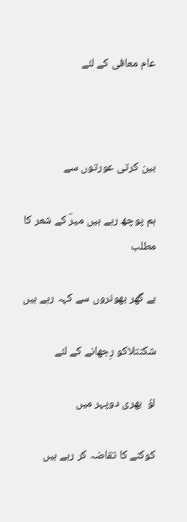عام معافی کے لئے



بین کرتی عورتوں سے

ہم پوچھ رہے ہیں میرؔ کے شعر کا مطلب

بے گھر بھونروں سے کہہ رہے ہیں

شکنتلاکو رِجھانے کے لئے

لوُ  بھری دوپہر میں

کوکنے کا تقاضہ کر رہے ہیں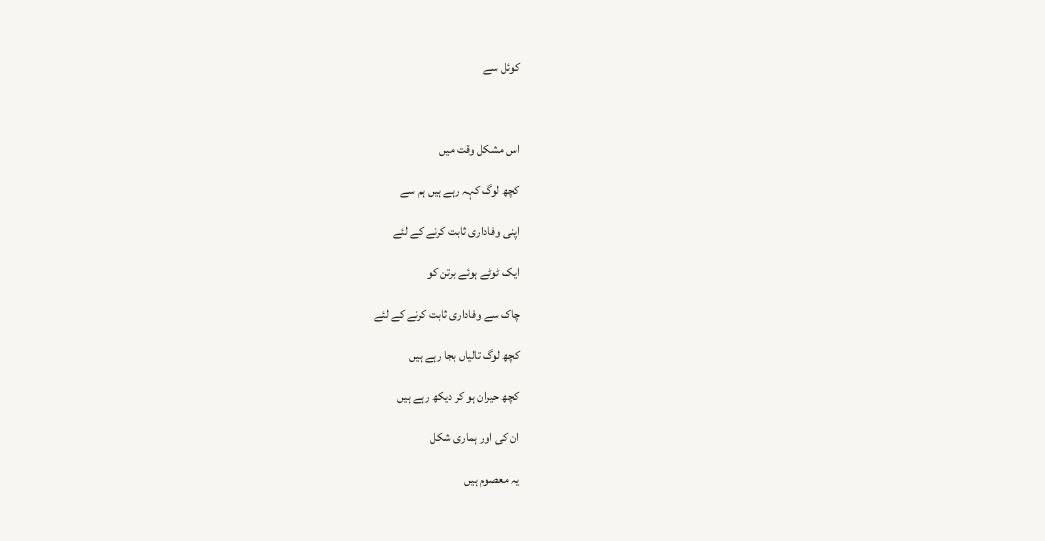کوئل سے



اس مشکل وقت میں

کچھ لوگ کہہ رہے ہیں ہم سے

اپنی وفاداری ثابت کرنے کے لئے

ایک ٹوٹے ہوئے برتن کو

چاک سے وفاداری ثابت کرنے کے لئے

کچھ لوگ تالیاں بجا رہے ہیں

کچھ حیران ہو کر دیکھ رہے ہیں

ان کی اور ہماری شکل

یہ معصوم ہیں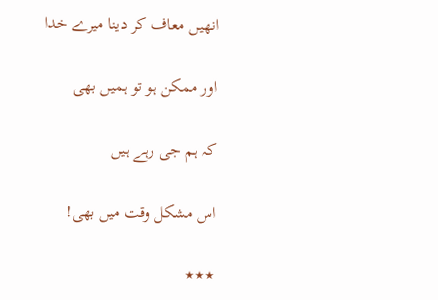انھیں معاف کر دینا میرے خدا

اور ممکن ہو تو ہمیں بھی

کہ ہم جی رہے ہیں

اس مشکل وقت میں بھی!

٭٭٭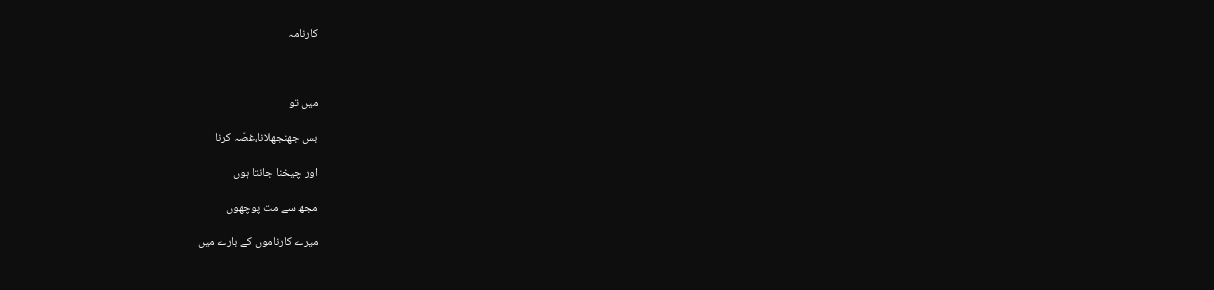کارنامہ



میں تو

بس جھنجھلانا،غصّہ کرنا

اور چیخنا جانتا ہوں

مجھ سے مت پوچھوں

میرے کارناموں کے بارے میں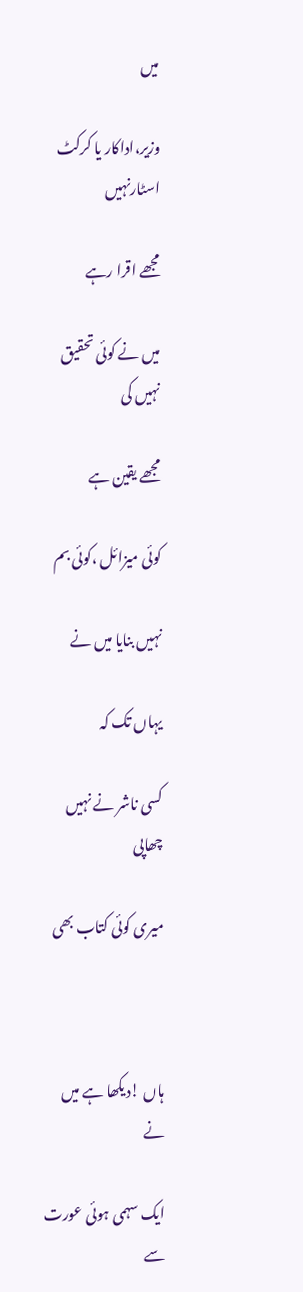میں

وزیر،اداکار یا کرکٹ اسٹارنہیں

مجھے اقرا رہے

میں نے کوئی تحقیق نہیں کی

مجھے یقین ہے

کوئی میزائل ،کوئی بم

نہیں بنایا میں نے

یہاں تک کہ

کسی ناشر نے نہیں چھاپی

میری کوئی کتاب بھی



ہاں !دیکھا ہے میں نے

ایک سہمی ہوئی عورت سے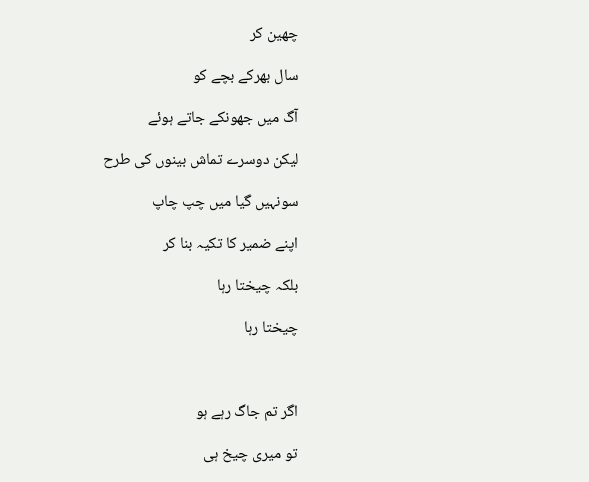چھین کر

سال بھرکے بچے کو

آگ میں جھونکے جاتے ہوئے

لیکن دوسرے تماش بینوں کی طرح

سونہیں گیا میں چپ چاپ

اپنے ضمیر کا تکیہ بنا کر

بلکہ چیختا رہا

چیختا رہا



اگر تم جاگ رہے ہو

تو میری چیخ ہی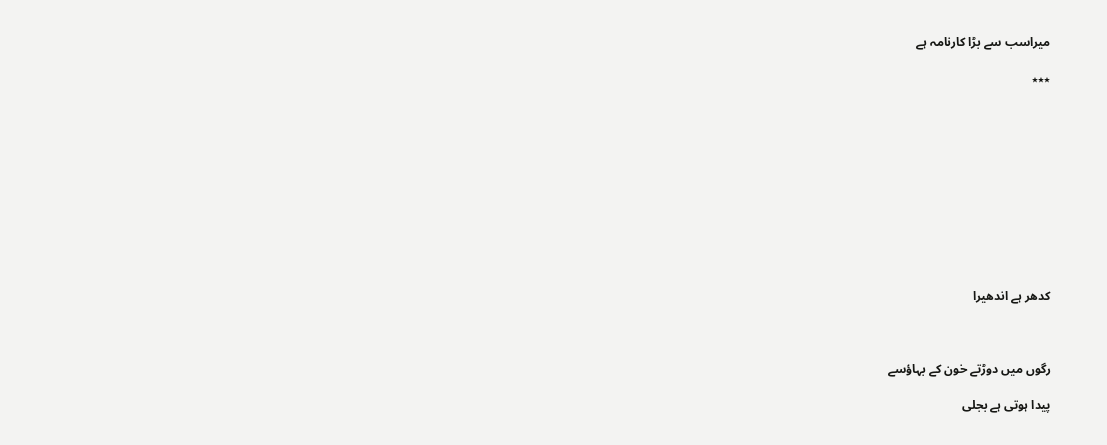میراسب سے بڑا کارنامہ ہے

٭٭٭











کدھر ہے اندھیرا



رگوں میں دوڑتے خون کے بہاؤسے

پیدا ہوتی ہے بجلی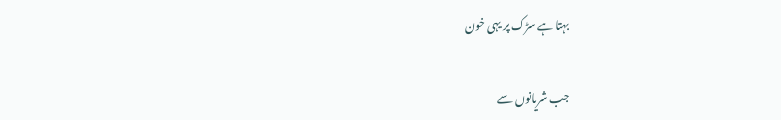بہتا ہے سڑک پر یہی خون

جب شریانوں سے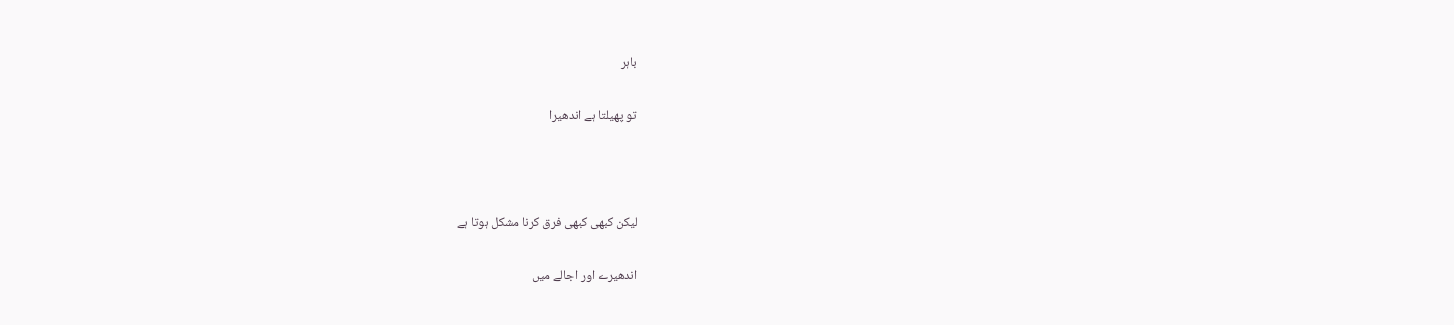باہر

تو پھیلتا ہے اندھیرا



لیکن کبھی کبھی فرق کرنا مشکل ہوتا ہے

اندھیرے اور اجالے میں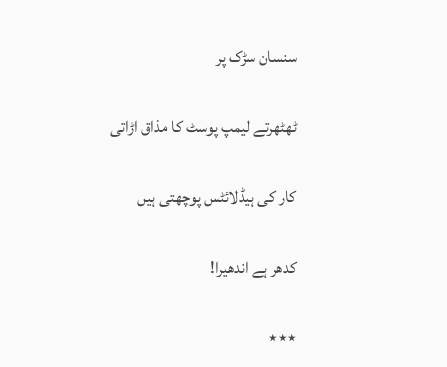سنسان سڑک پر

ٹھٹھرتے لیمپ پوسٹ کا مذاق اڑاتی

کار کی ہیڈلائٹس پوچھتی ہیں

کدھر ہے اندھیرا!

٭٭٭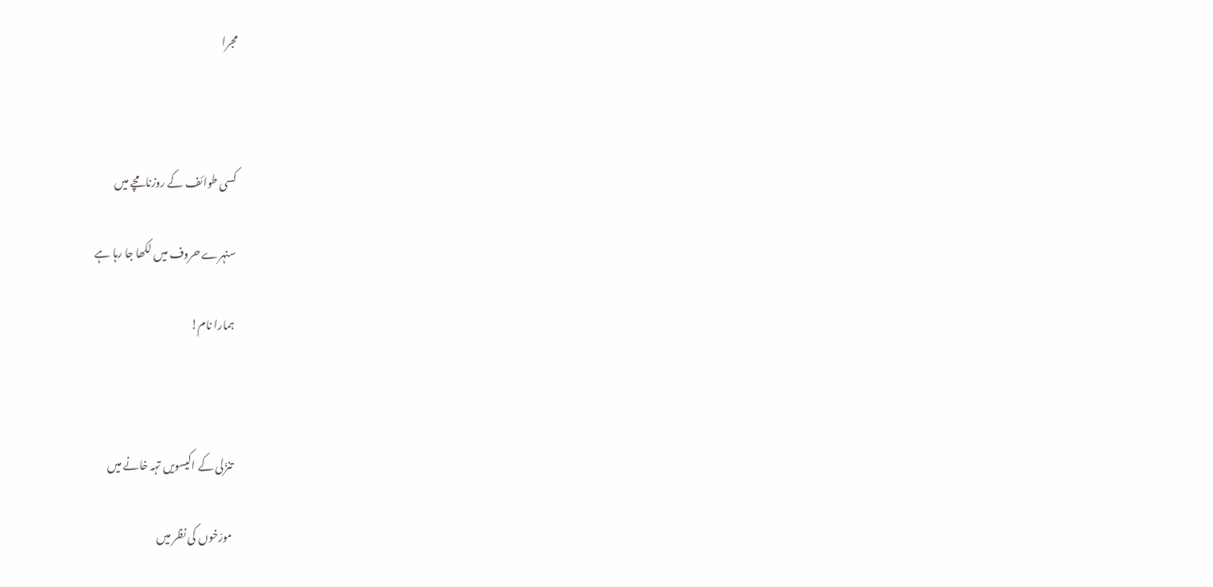مجرا



کسی طوائف کے روزنامچے میں

سنہرے حروف میں لکھا جا رہا ہے

ہمارا نام!



تنزّلی کے اکیسویں تہہ خانے میں

مورّخوں کی نظر میں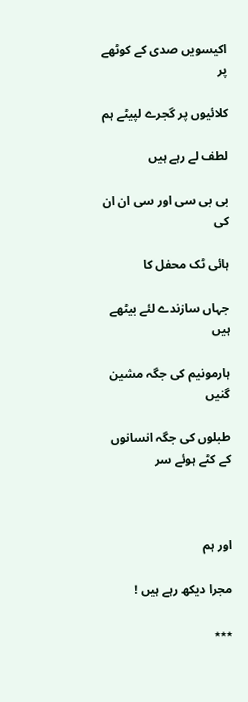اکیسویں صدی کے کوٹھے پر

کلائیوں پر گجرے لپیٹے ہم

لطف لے رہے ہیں

بی بی سی اور سی ان ان کی

ہائی ٹک محفل کا

جہاں سازندے لئے بیٹھے ہیں

ہارمونیم کی جگہ مشین گنیں

طبلوں کی جگہ انسانوں کے کٹے ہوئے سر



اور ہم

مجرا دیکھ رہے ہیں !

٭٭٭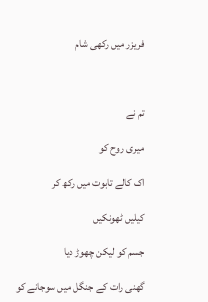فریزر میں رکھی شام



تم نے

میری روح کو

اک کالے تابوت میں رکھ کر

کیلیں ٹھونکیں

جسم کو لیکن چھوڑ دیا

گھنی رات کے جنگل میں سوجانے کو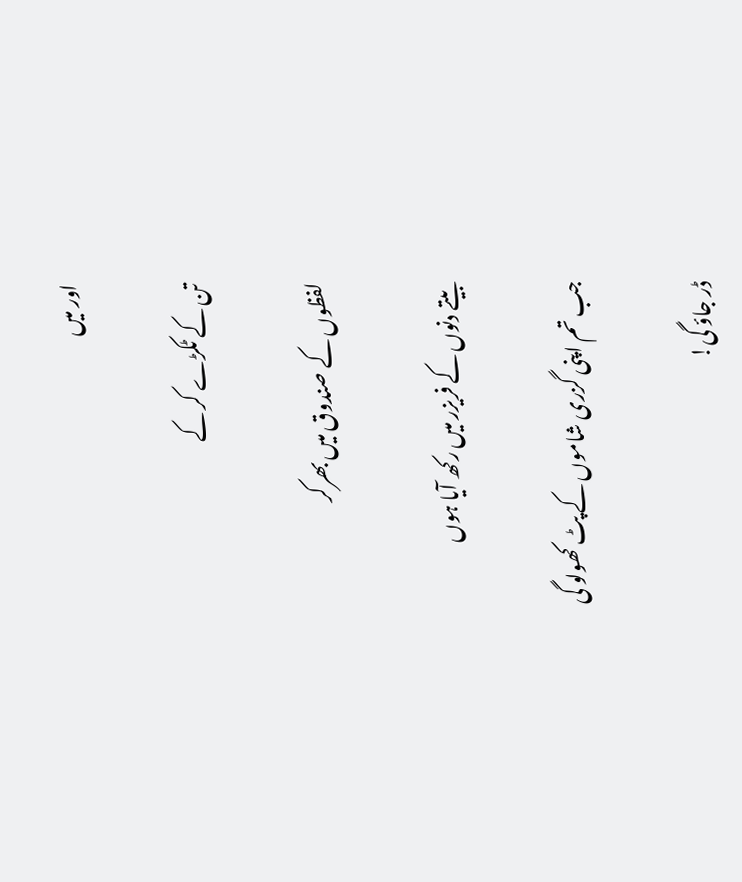اور میں

تن کے ٹکڑے کر کے

لفظوں کے صندوق میں بھرکر

بیتے دنوں کے فریزر میں رکھ آیا ہوں

جب تم اپنی گزری شاموں کے پٹ کھولو گی

ڈر جاؤ گی!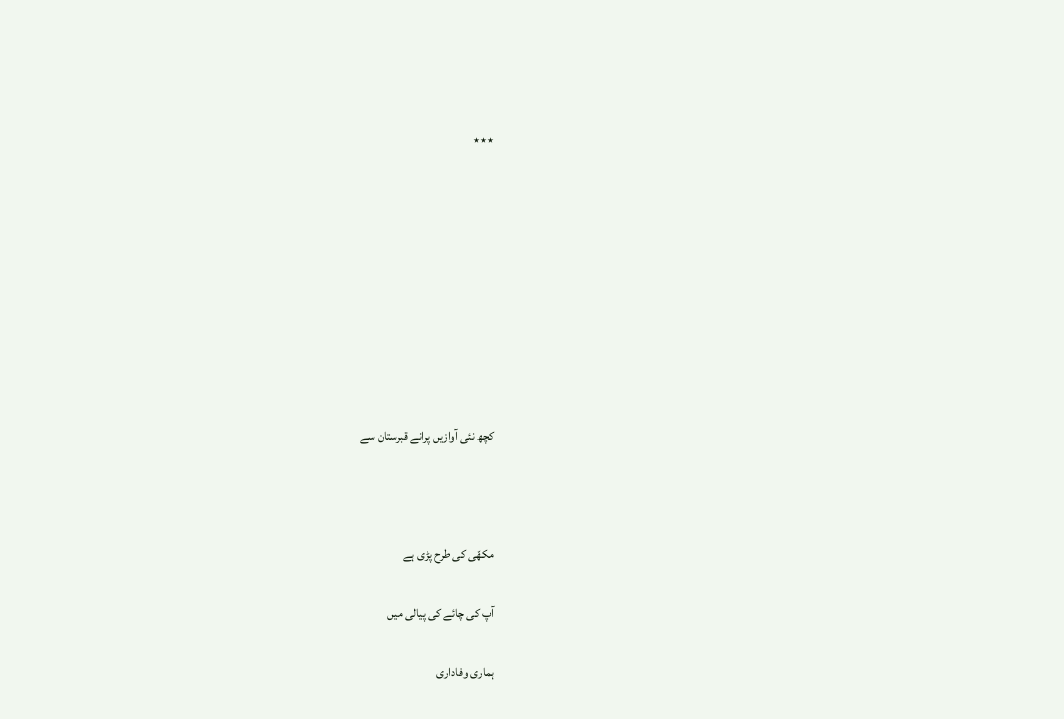٭٭٭









کچھ نئی آوازیں پرانے قبرستان سے



مکھّی کی طرح پڑی ہے

آپ کی چائے کی پیالی میں

ہماری وفاداری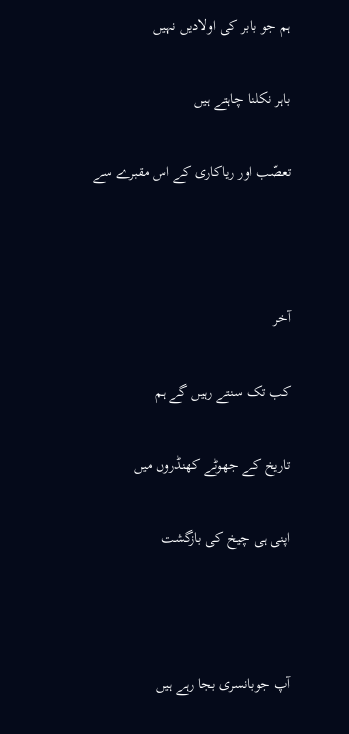ہم جو بابر کی اولادیں نہیں

باہر نکلنا چاہتے ہیں

تعصّب اور ریاکاری کے اس مقبرے سے



آخر

کب تک سنتے رہیں گے ہم

تاریخ کے جھوٹے کھنڈروں میں

اپنی ہی چیخ کی بازگشت



آپ جوبانسری بجا رہے ہیں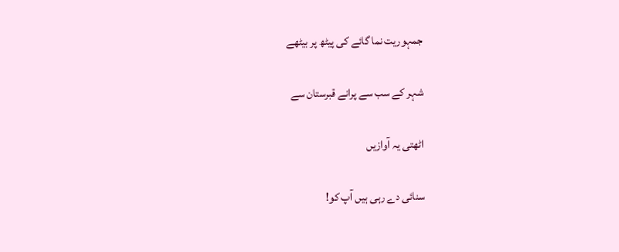جمہوریت نما گائے کی پیٹھ پر بیٹھے

شہر کے سب سے پرانے قبرستان سے

اٹھتی یہ آوازیں

سنائی دے رہی ہیں آپ کو!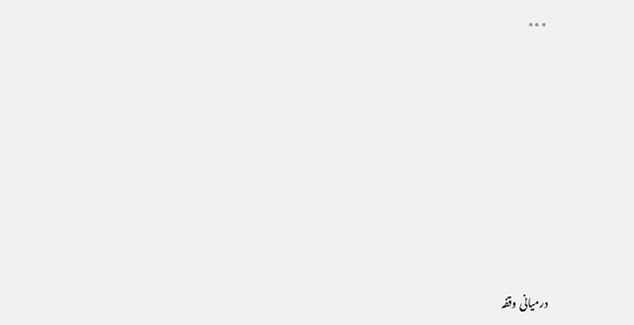٭٭٭











درمیانی وقفہ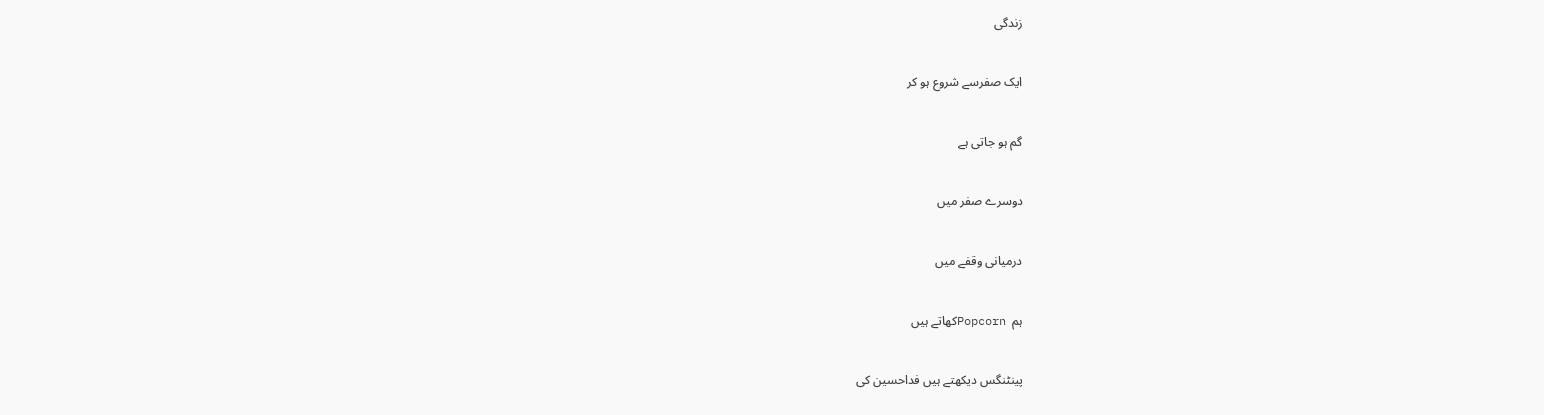زندگی

ایک صفرسے شروع ہو کر

گم ہو جاتی ہے

دوسرے صفر میں

درمیانی وقفے میں

ہم  Popcornکھاتے ہیں

پینٹنگس دیکھتے ہیں فداحسین کی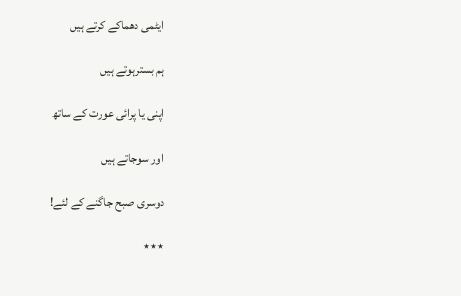ایٹمی دھماکے کرتے ہیں

ہم بسترہوتے ہیں

اپنی یا پرائی عورت کے ساتھ

اور سوجاتے ہیں

دوسری صبح جاگنے کے لئے!

٭٭٭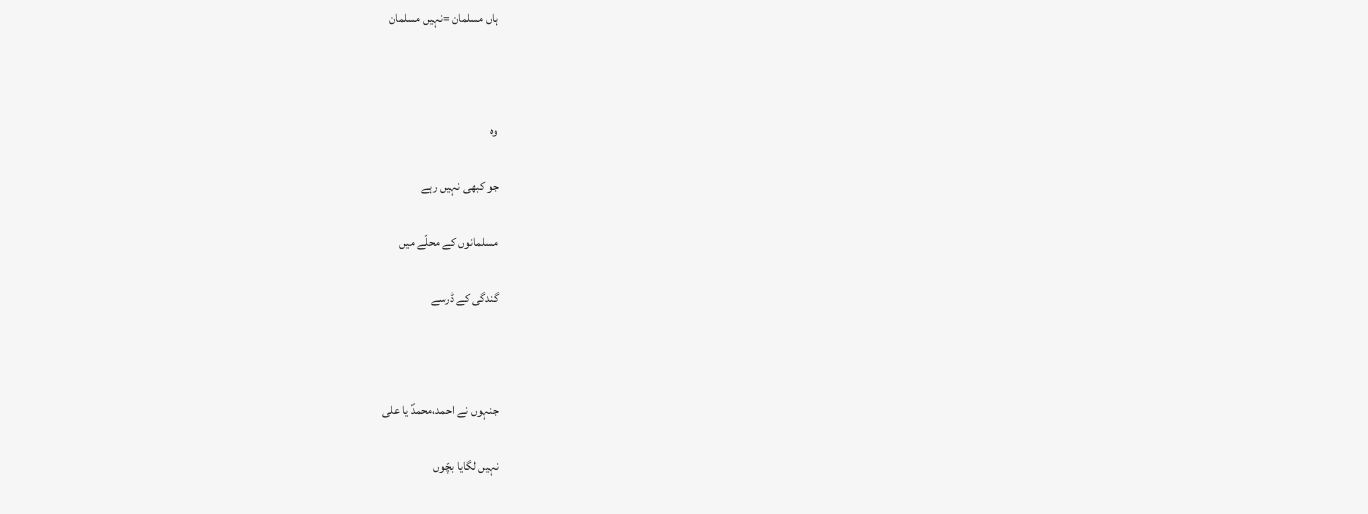ہاں مسلمان =نہیں مسلمان



وہ

جو کبھی نہیں رہے

مسلمانوں کے محلّے میں

گندگی کے ڈرسے



جنہوں نے احمد،محمدؐ یا علی

نہیں لگایا بچّوں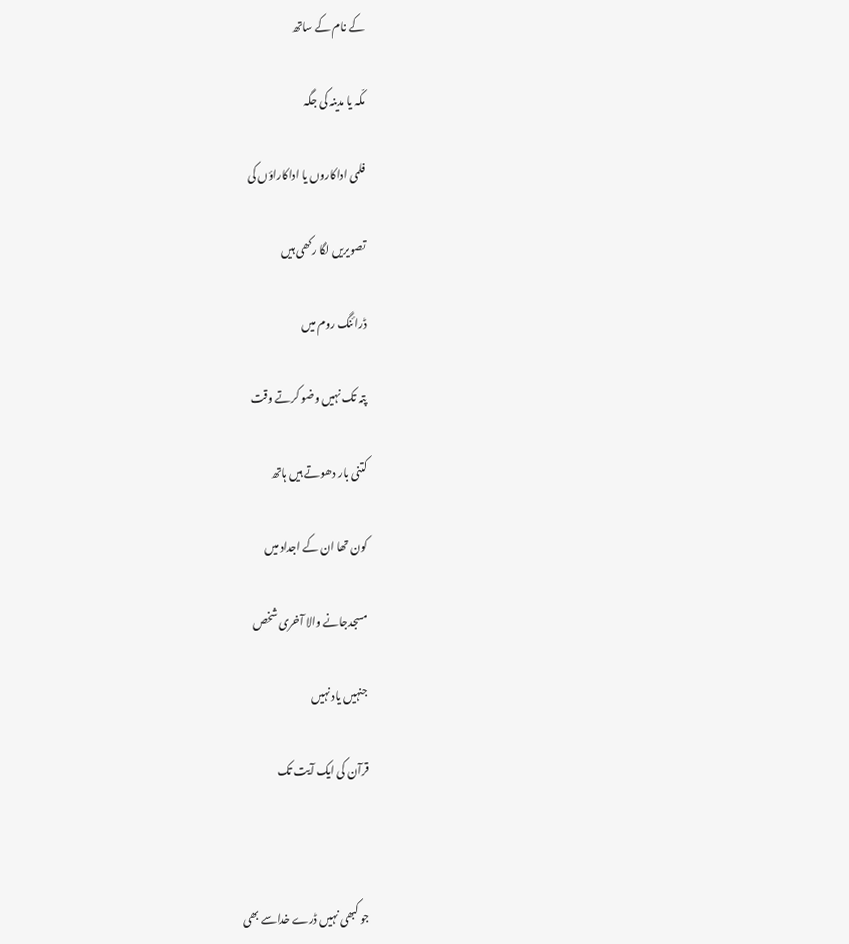کے نام کے ساتھ

مکّہ یا مدینہ کی جگہ

فلمی اداکاروں یا اداکاراؤں کی

تصویریں لگا رکھی ہیں

ڈرائنگ روم میں

پتہ تک نہیں وضو کرتے وقت

کتنی بار دھوتے ہیں ہاتھ

کون تھا ان کے اجداد میں

مسجدجانے والا آخری شخص

جنہیں یاد نہیں

قرآن کی ایک آیت تک



جو کبھی نہیں ڈرے خداسے بھی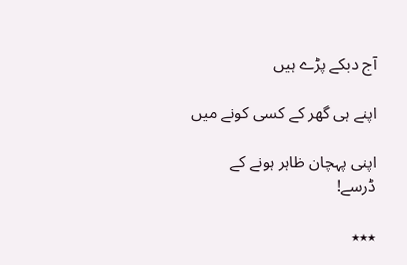آج دبکے پڑے ہیں

اپنے ہی گھر کے کسی کونے میں

اپنی پہچان ظاہر ہونے کے ڈرسے!

٭٭٭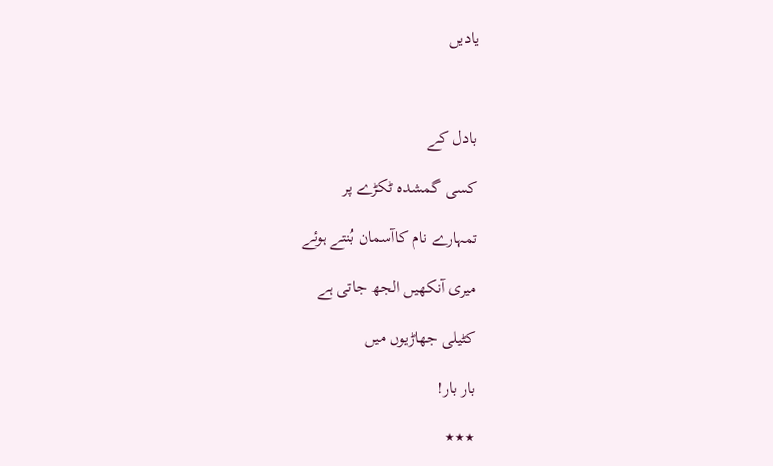یادیں



بادل کے

کسی گمشدہ ٹکڑے پر

تمہارے نام کاآسمان بُنتے ہوئے

میری آنکھیں الجھ جاتی ہے

کٹیلی جھاڑیوں میں

بار بار!

٭٭٭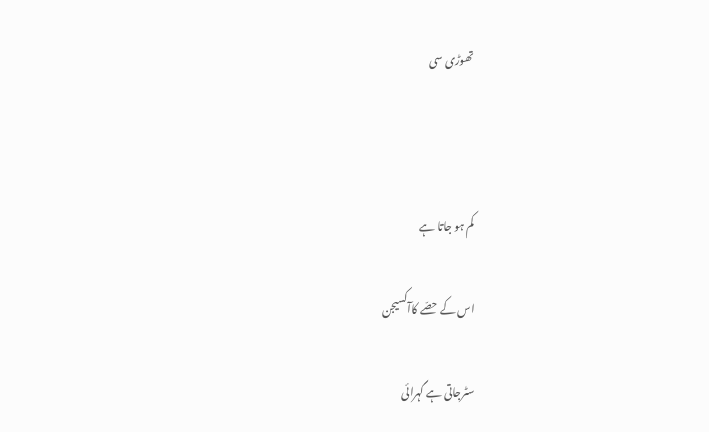تھوڑی سی



کم ہو جاتا ہے

اس کے حصّے کاآکسیجن

سٹرجاتی ہے گہرائی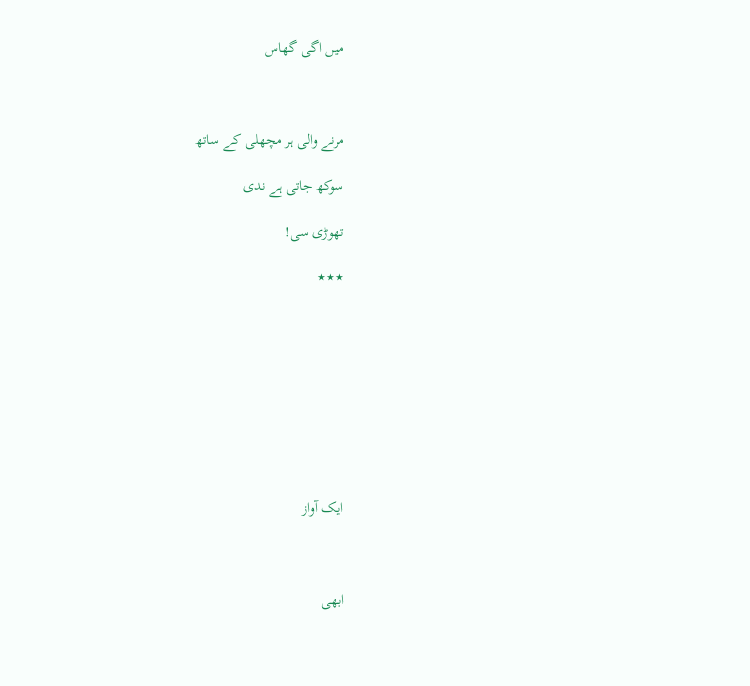میں اگی گھاس



مرنے والی ہر مچھلی کے ساتھ

سوکھ جاتی ہے ندی

تھوڑی سی!

٭٭٭









ایک آواز



ابھی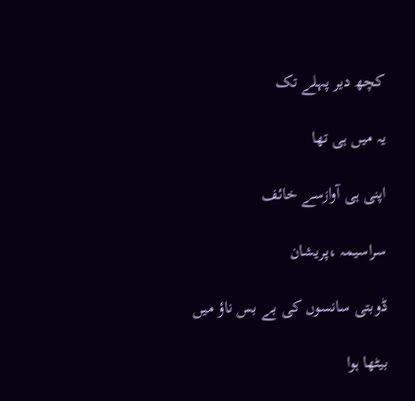کچھ دیر پہلے تک

یہ میں ہی تھا

اپنی ہی آوازسے خائف

سراسیمہ ،پریشان

ڈوبتی سانسوں کی بے بس ناؤ میں

بیٹھا ہوا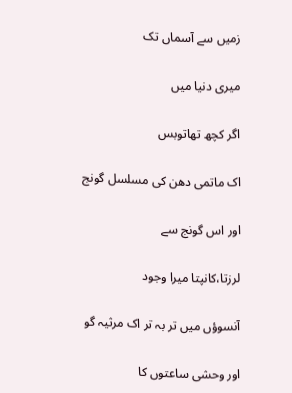زمیں سے آسماں تک

میری دنیا میں

اگر کچھ تھاتوبس

اک ماتمی دھن کی مسلسل گونج

اور اس گونج سے

لرزتا،کانپتا میرا وجود

آنسوؤں میں تر بہ تر اک مرثیہ گو

اور وحشی ساعتوں کا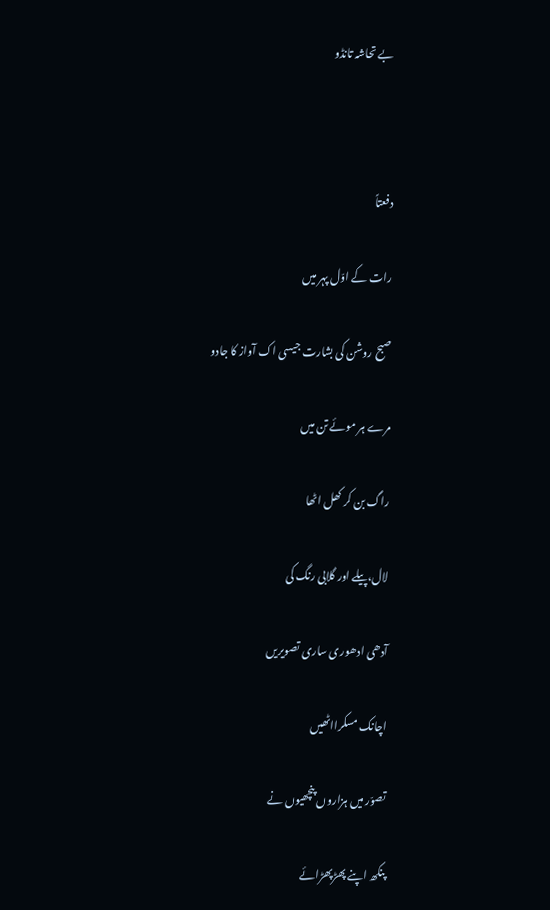بے تحاشہ تانڈو



دفعتاً

رات کے اوّل پہر میں

صبح روشن کی بشارت جیسی اک آواز کا جادو

مرے ہر موئے تن میں

راگ بن کر کھل اٹھا

لال،پیلے اور گلابی رنگ کی

آدھی ادھوری ساری تصویریں

اچانک مسکرااٹھیں

تصوّر میں ہزاروں پنچھیوں نے

پنکھ اپنے پھڑپھڑائے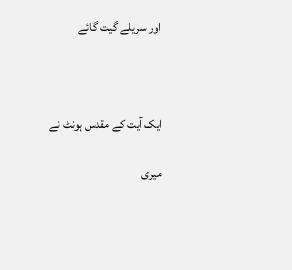اور سریلے گیت گائے



ایک آیت کے مقدس ہونٹ نے

میری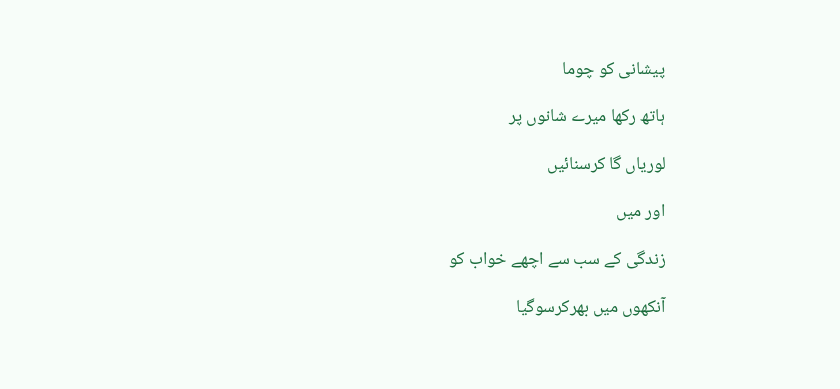پیشانی کو چوما

ہاتھ رکھا میرے شانوں پر

لوریاں گا کرسنائیں

اور میں

زندگی کے سب سے اچھے خواب کو

آنکھوں میں بھرکرسوگیا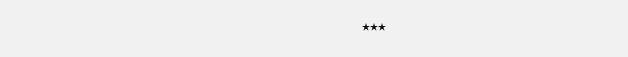٭٭٭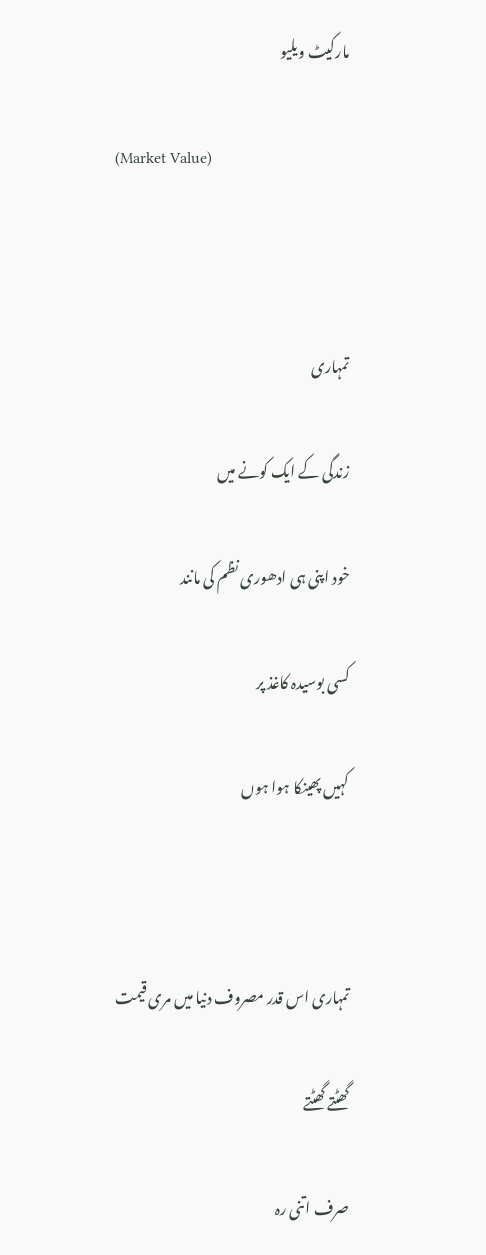مارکیٹ ویلیو

(Market Value)



تمہاری

زندگی کے ایک کونے میں

خود اپنی ہی ادھوری نظم کی مانند

کسی بوسیدہ کاغذ پر

کہیں پھینکا ہوا ہوں



تمہاری اس قدر مصروف دنیا میں مری قیمت

گھٹتے گھٹتے

صرف اتنی رہ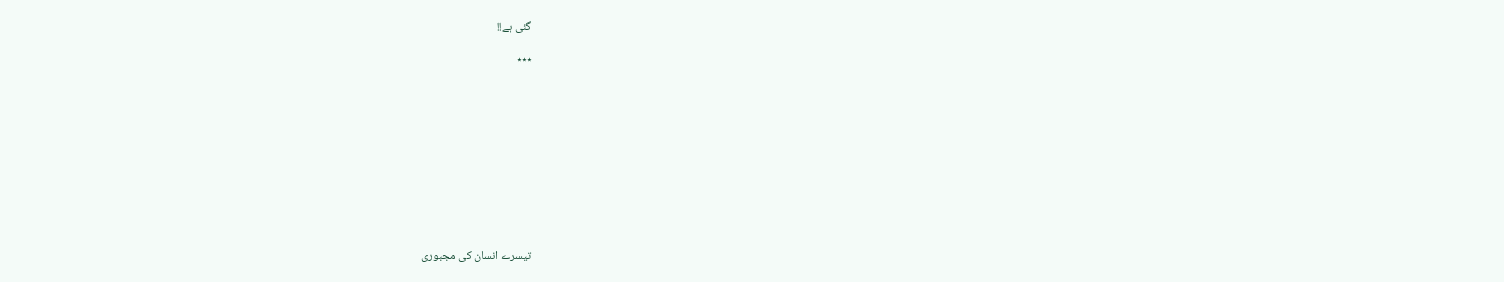گئی ہے!!

٭٭٭











تیسرے انسان کی مجبوری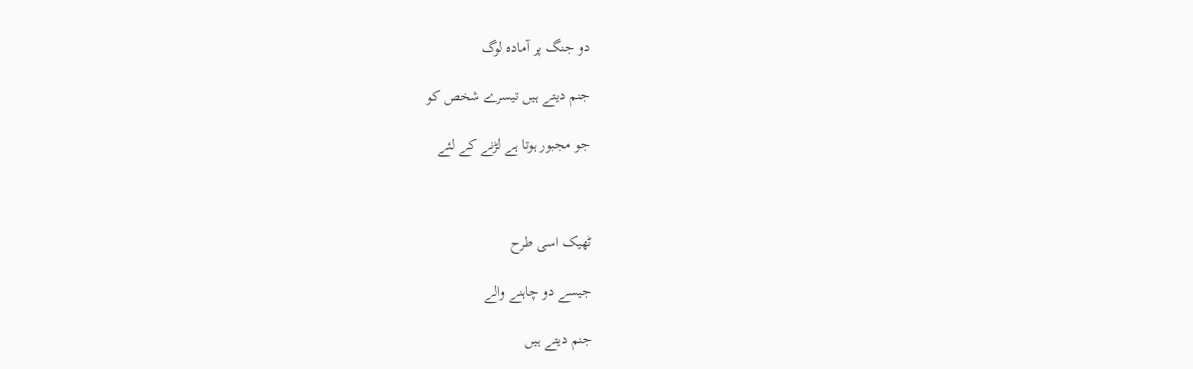دو جنگ پر آمادہ لوگ

جنم دیتے ہیں تیسرے شخص کو

جو مجبور ہوتا ہے لڑنے کے لئے



ٹھیک اسی طرح

جیسے دو چاہنے والے

جنم دیتے ہیں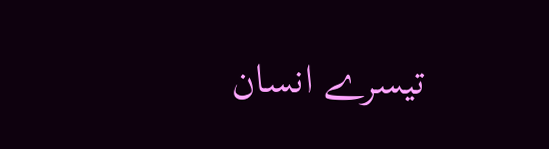تیسرے انسان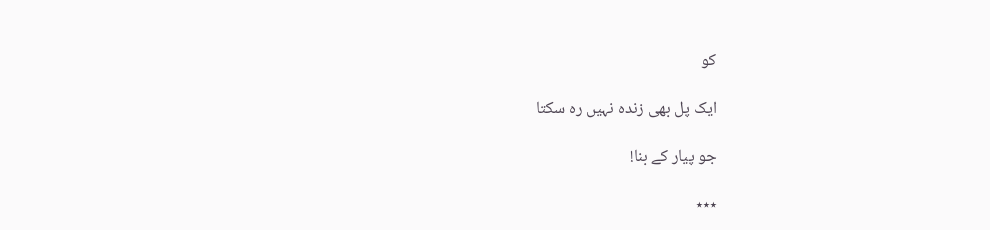کو

ایک پل بھی زندہ نہیں رہ سکتا

جو پیار کے بنا!

٭٭٭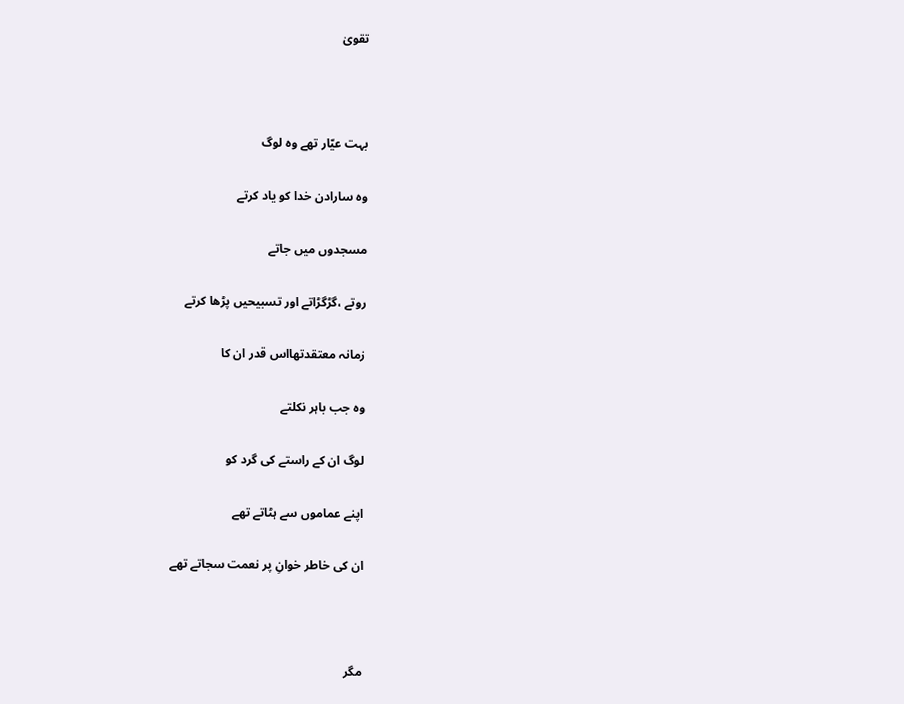تقویٰ



بہت عیّار تھے وہ لوگ

وہ سارادن خدا کو یاد کرتے

مسجدوں میں جاتے

روتے ،گڑگڑاتے اور تسبیحیں پڑھا کرتے

زمانہ معتقدتھااس قدر ان کا

وہ جب باہر نکلتے

لوگ ان کے راستے کی گرد کو

اپنے عماموں سے ہٹاتے تھے

ان کی خاطر خوانِ پر نعمت سجاتے تھے



مگر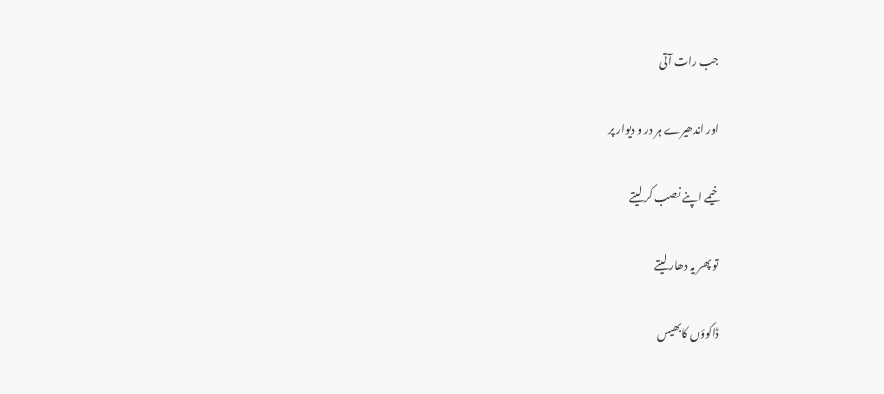جب رات آتی

اور اندھیرے ہر در و دیوار پر

خیمے اپنے نصب کر لیتے

تو پھر یہ دھار لیتے

ڈاکوؤں کابھیس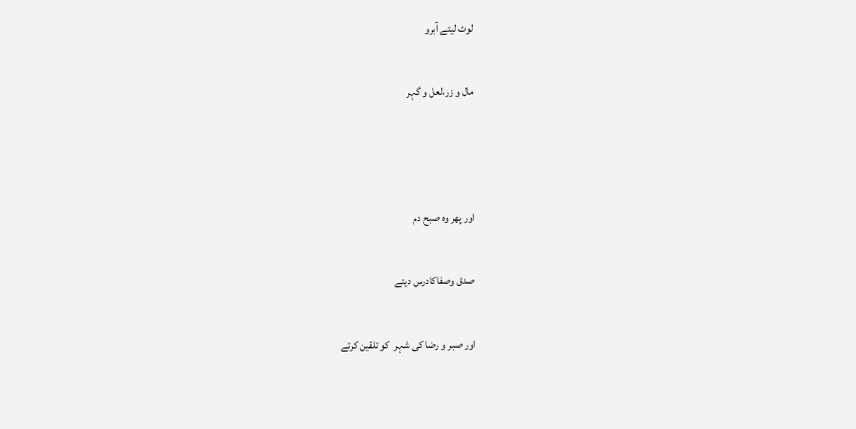لوٹ لیتے آبرو

مال و زر،لعل و گہر



اور پھر وہ صبح دم

صدق وصفاکادرس دیتے

اور صبر و رضا کی شہر  کو تلقین کرتے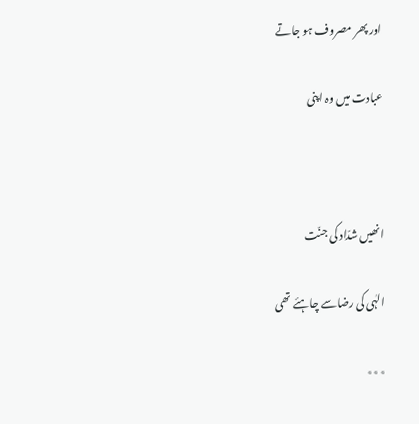اور پھر مصروف ہو جاتے

عبادت میں وہ اپنی



انھیں شدّاد کی جنّت

الہٰی کی رضاسے چاہئے تھی

٭٭٭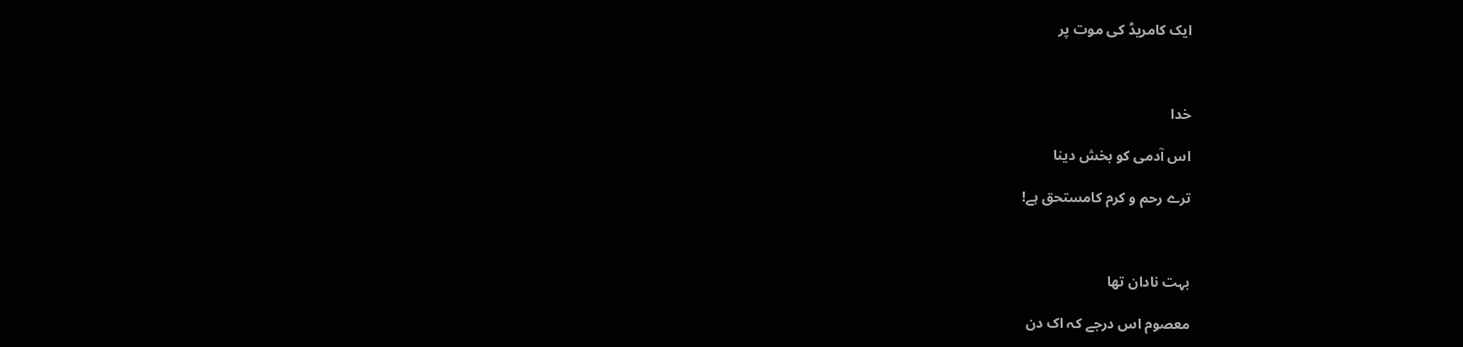ایک کامریڈ کی موت پر



خدا

اس آدمی کو بخش دینا

ترے رحم و کرم کامستحق ہے!



بہت نادان تھا

معصوم اس درجے کہ اک دن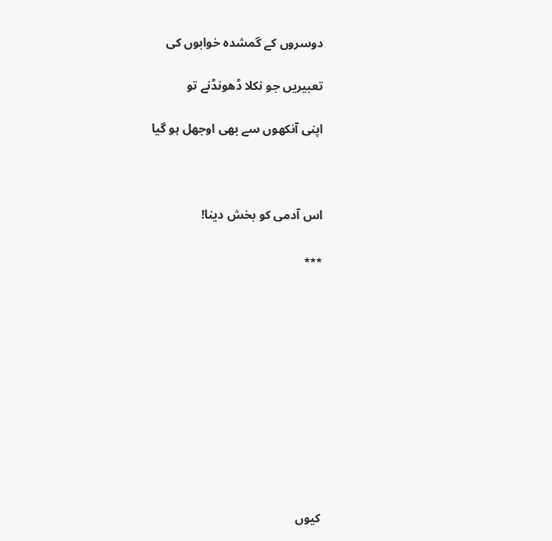دوسروں کے گمشدہ خوابوں کی

تعبیریں جو نکلا ڈھونڈنے تو

اپنی آنکھوں سے بھی اوجھل ہو گیا



اس آدمی کو بخش دینا!

٭٭٭











کیوں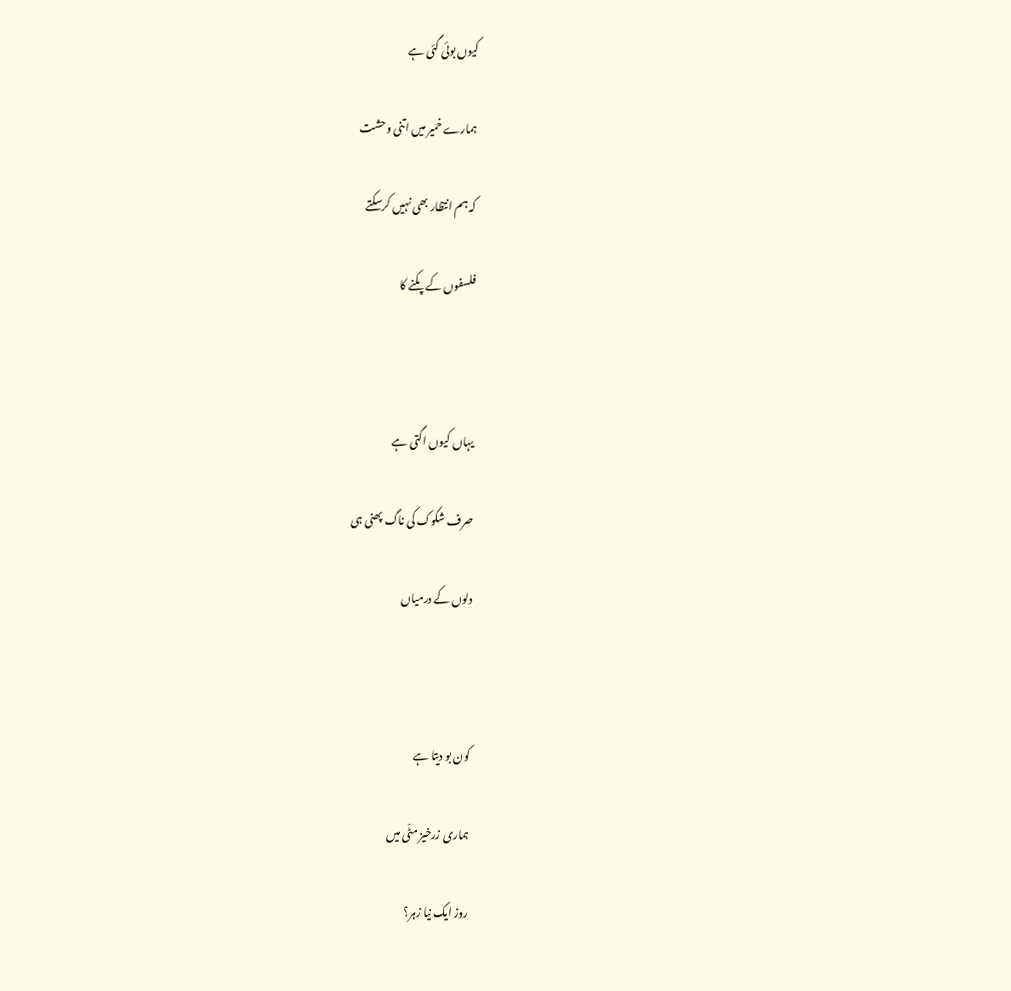کیوں بوئی گئی ہے

ہمارے خمیر میں اتنی وحشت

کہ ہم انتظار بھی نہیں کرسکتے

فلسفوں کے پکنے کا



یہاں کیوں اگتی ہے

صرف شکوک کی ناگ پھنی ہی

دلوں کے درمیاں



کون بو دیتا ہے

ہماری زرخیز مٹّی میں

روز ایک نیا زہر؟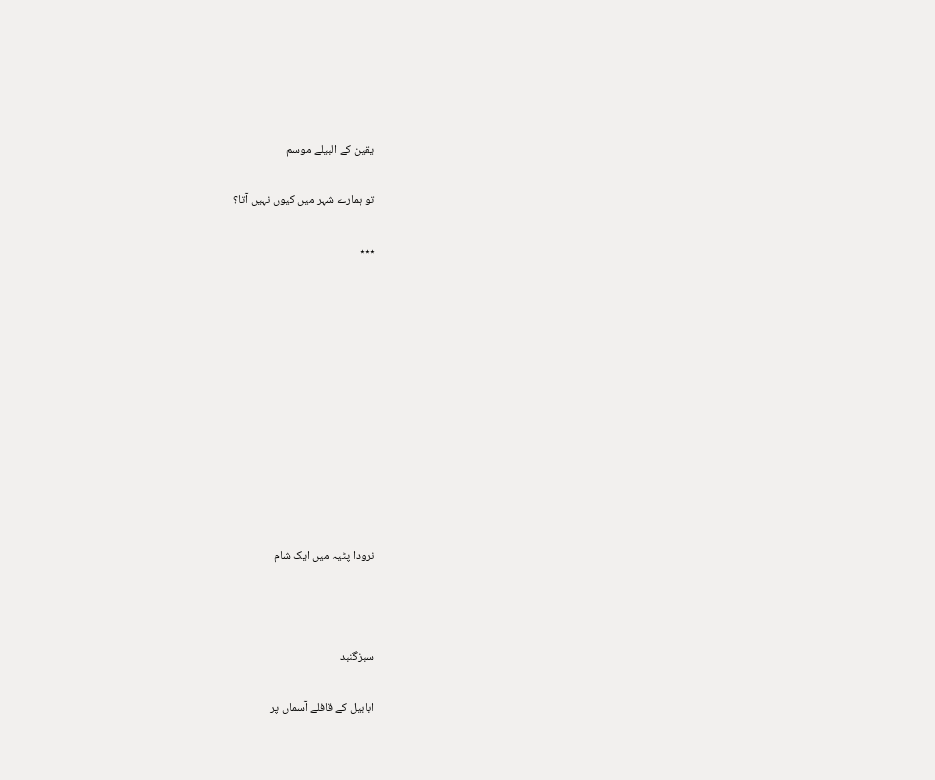یقین کے البیلے موسم

تو ہمارے شہر میں کیوں نہیں آتا؟

٭٭٭











نرودا پٹیہ میں ایک شام



سبزگنبد

ابابیل کے قافلے آسماں پر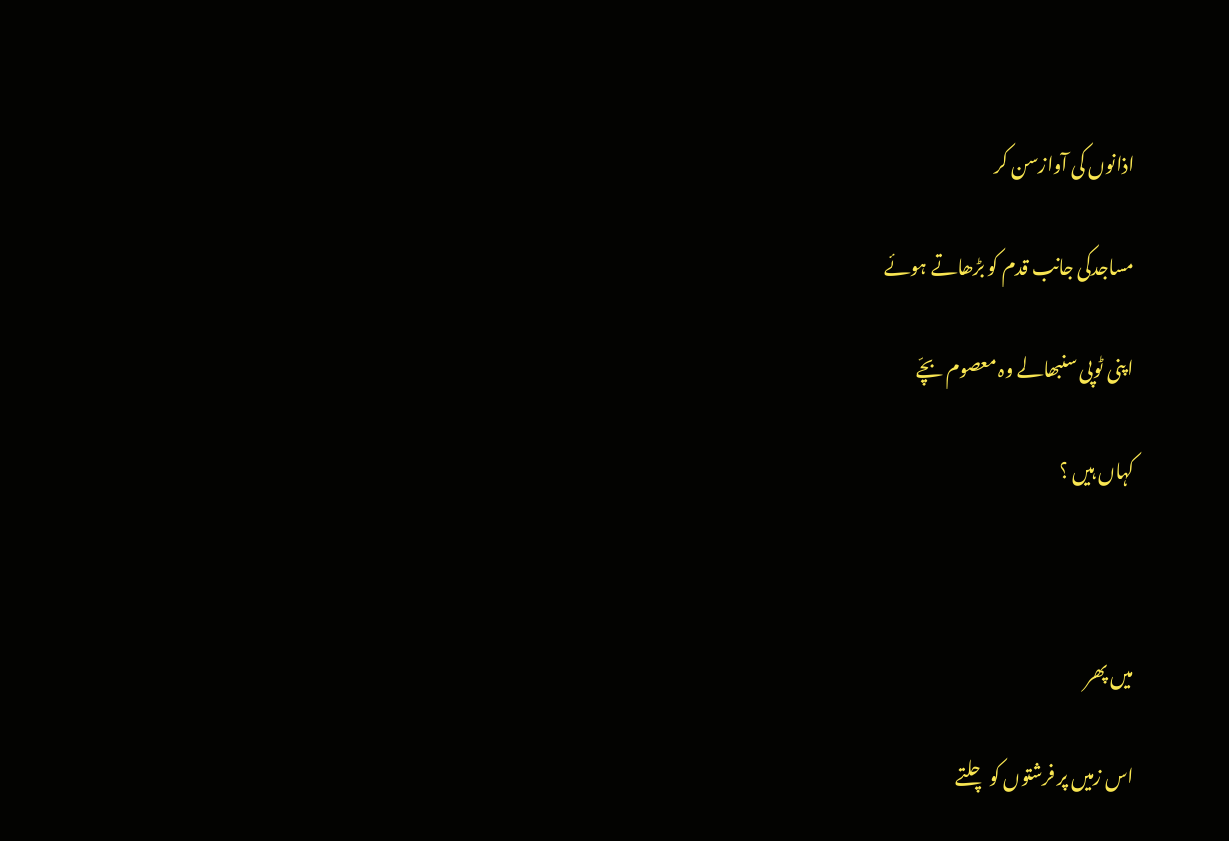اذانوں کی آوازسن کر

مساجدکی جانب قدم کو بڑھاتے ہوئے

اپنی ٹوپی سنبھالے وہ معصوم بچّے

کہاں ہیں ؟



میں پھر

اس زمیں پر فرشتوں کو چلتے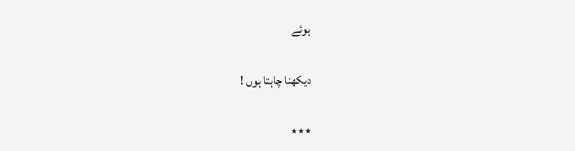ہوئے

دیکھنا چاہتا ہوں !

٭٭٭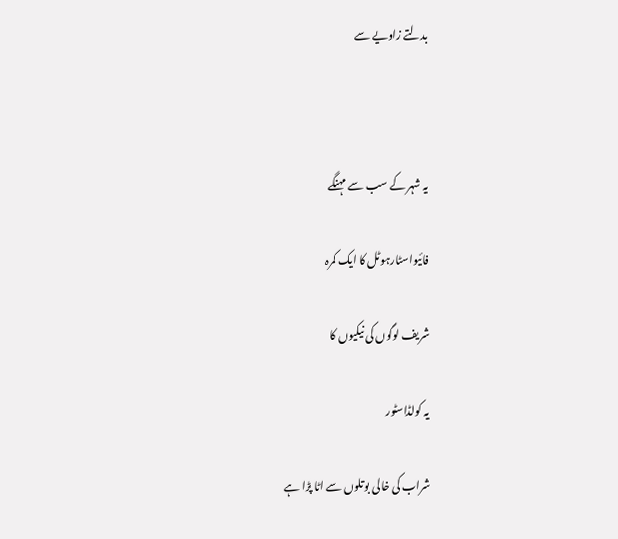بدلتے زاویے سے



یہ شہر کے سب سے مہنگے

فائیواسٹارہوٹل کا ایک کمرہ

شریف لوگوں کی نیکیوں کا

یہ کولڈاسٹور

شراب کی خالی بوتلوں سے اٹا پڑا ہے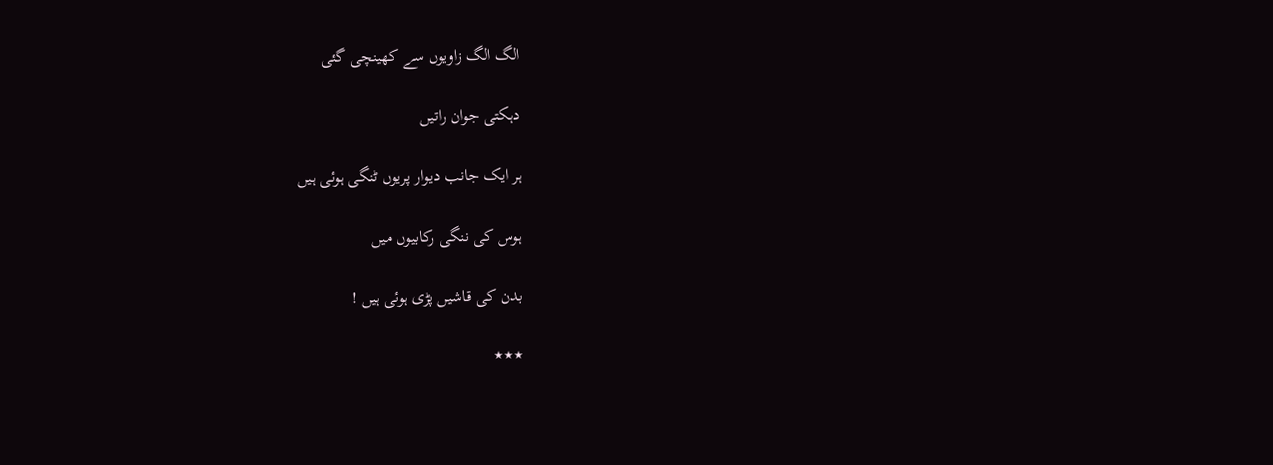الگ الگ زاویوں سے کھینچی گئی

دہکتی جوان راتیں

ہر ایک جانب دیوار پریوں ٹنگی ہوئی ہیں

ہوس کی ننگی رکابیوں میں

بدن کی قاشیں پڑی ہوئی ہیں !

٭٭٭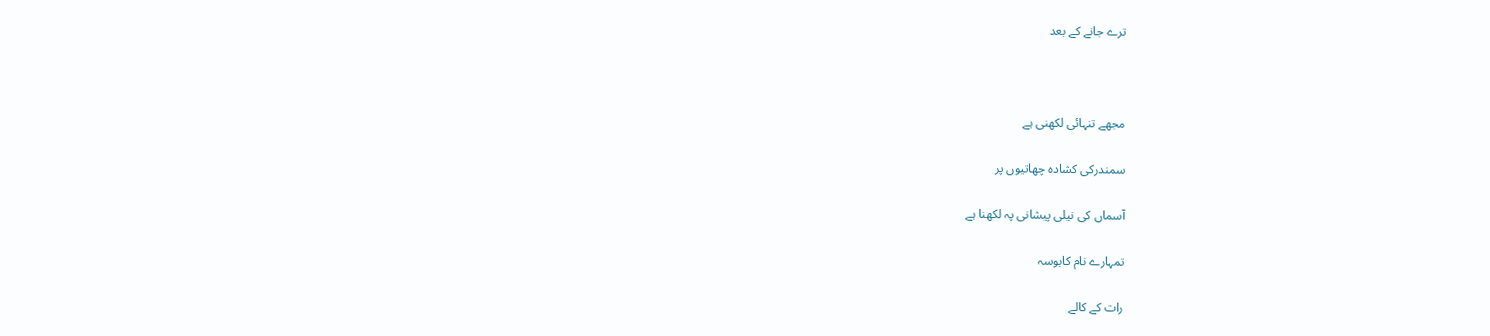ترے جانے کے بعد



مجھے تنہائی لکھنی ہے

سمندرکی کشادہ چھاتیوں پر

آسماں کی نیلی پیشانی پہ لکھنا ہے

تمہارے نام کابوسہ

رات کے کالے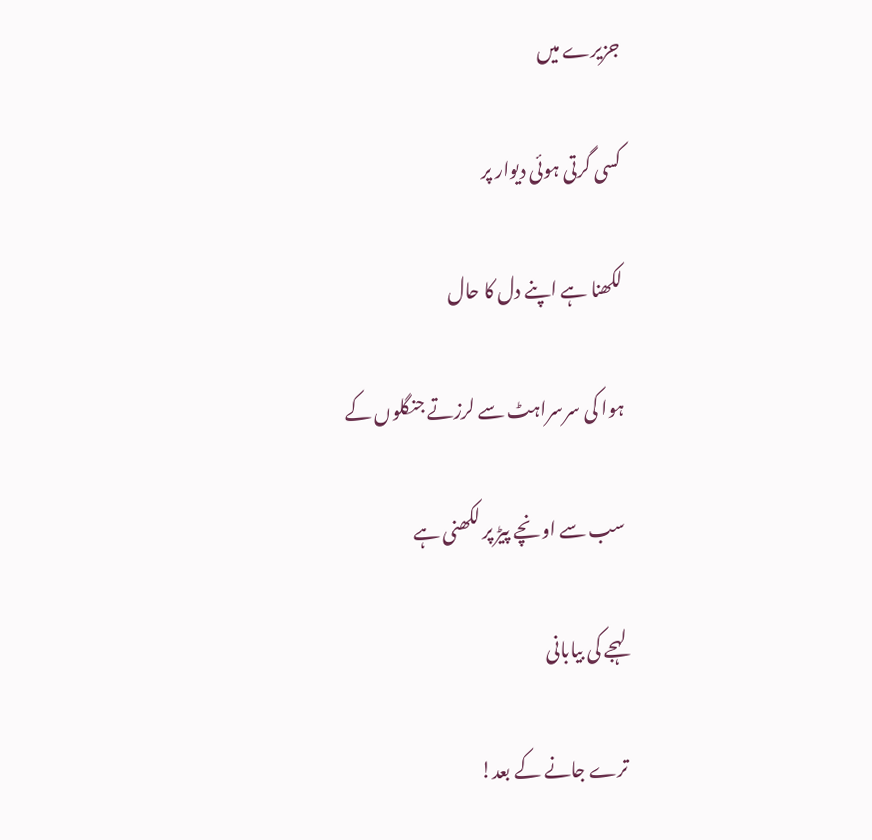جزیرے میں

کسی گرتی ہوئی دیوار پر

لکھنا ہے اپنے دل کا حال

ہوا کی سرسراہٹ سے لرزتے جنگلوں کے

سب سے اونچے پیڑ پر لکھنی ہے

لہجے کی بیابانی

ترے جانے کے بعد!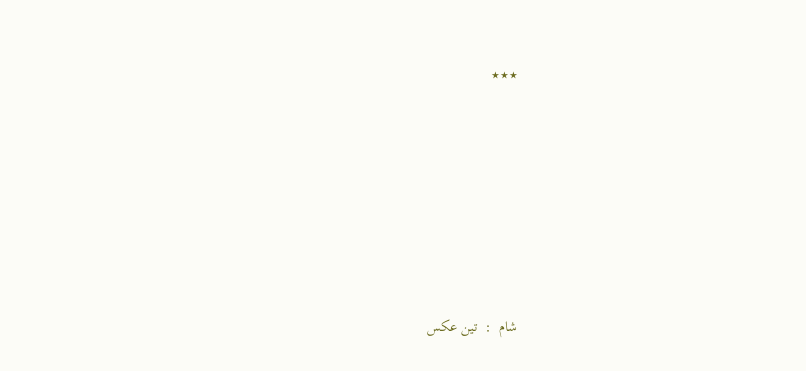٭٭٭









شام  :  تین عکس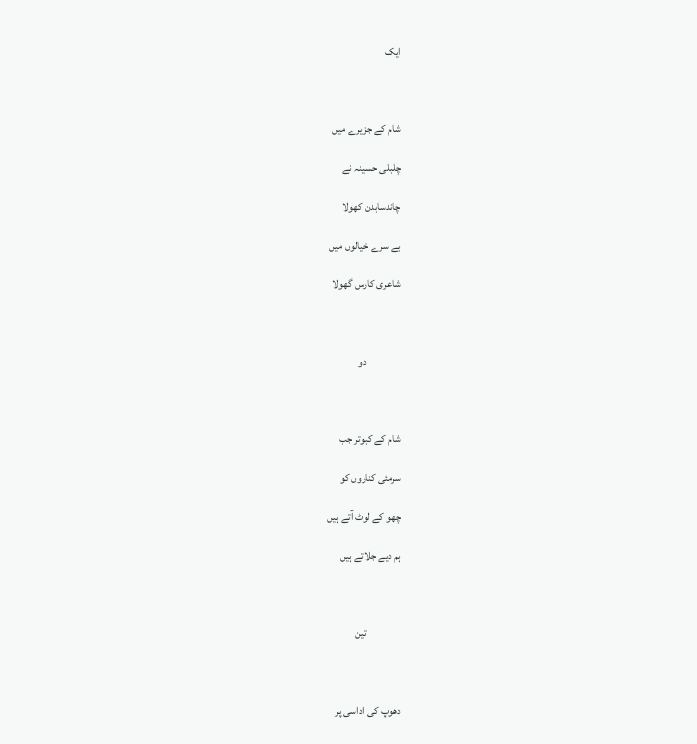ایک



شام کے جزیرے میں

چلبلی حسینہ نے

چاندسابدن کھولا

بے سرے خیالوں میں

شاعری کارس گھولا



                دو



شام کے کبوتر جب

سرمئی کناروں کو

چھو کے لوٹ آتے ہیں

ہم دیے جلاتے ہیں



                تین



دھوپ کی اداسی پر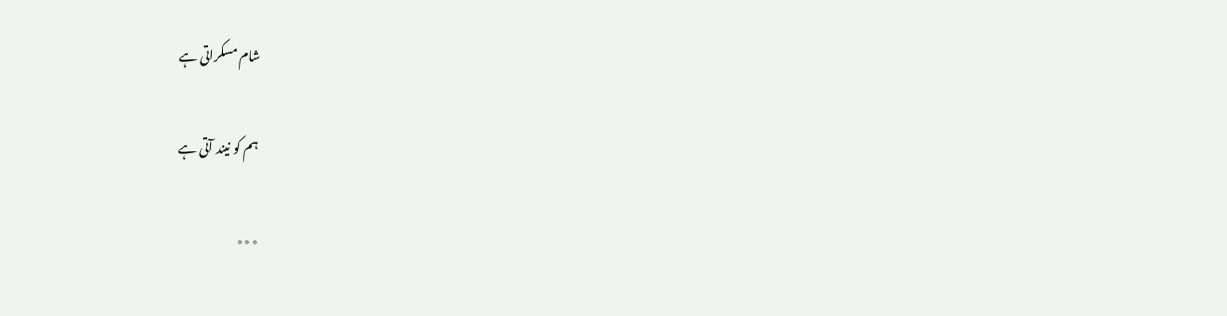شام مسکراتی ہے

ہم کو نیند آتی ہے

٭٭٭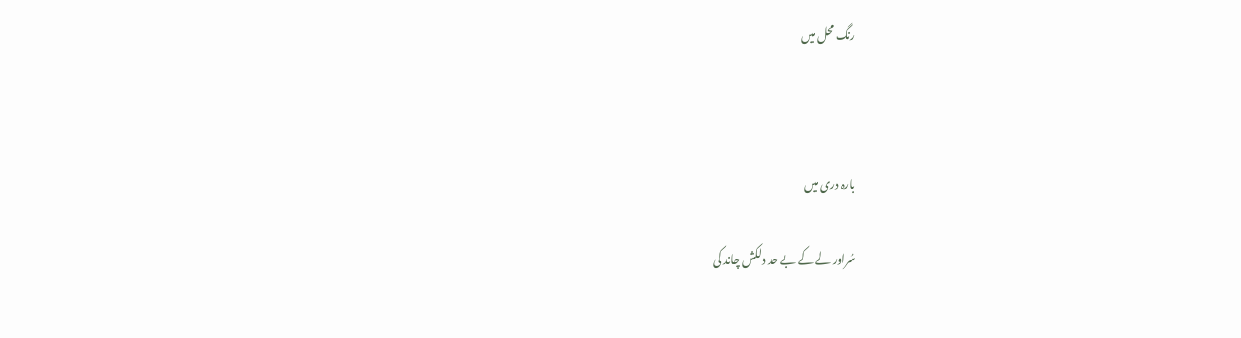رنگ محل میں



بارہ دری میں

سُراور لے کے بے حد دلکش چاند کی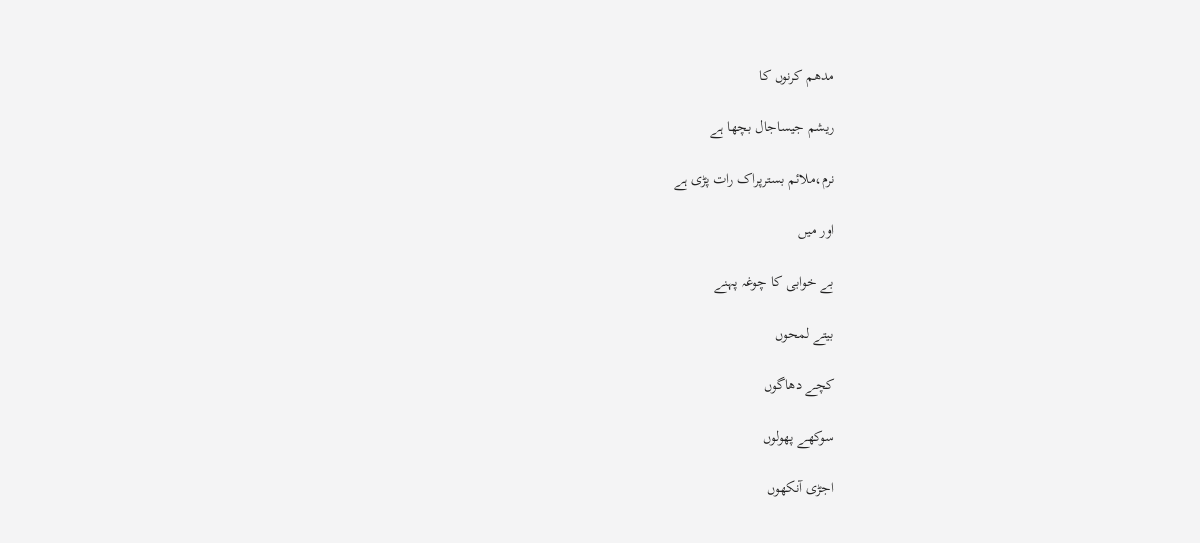مدھم کرنوں کا

ریشم جیساجال بچھا ہے

نرم،ملائم بسترپراک رات پڑی ہے

اور میں

بے خوابی کا چوغہ پہنے

بیتے لمحوں

کچے دھاگوں

سوکھے پھولوں

اجڑی آنکھوں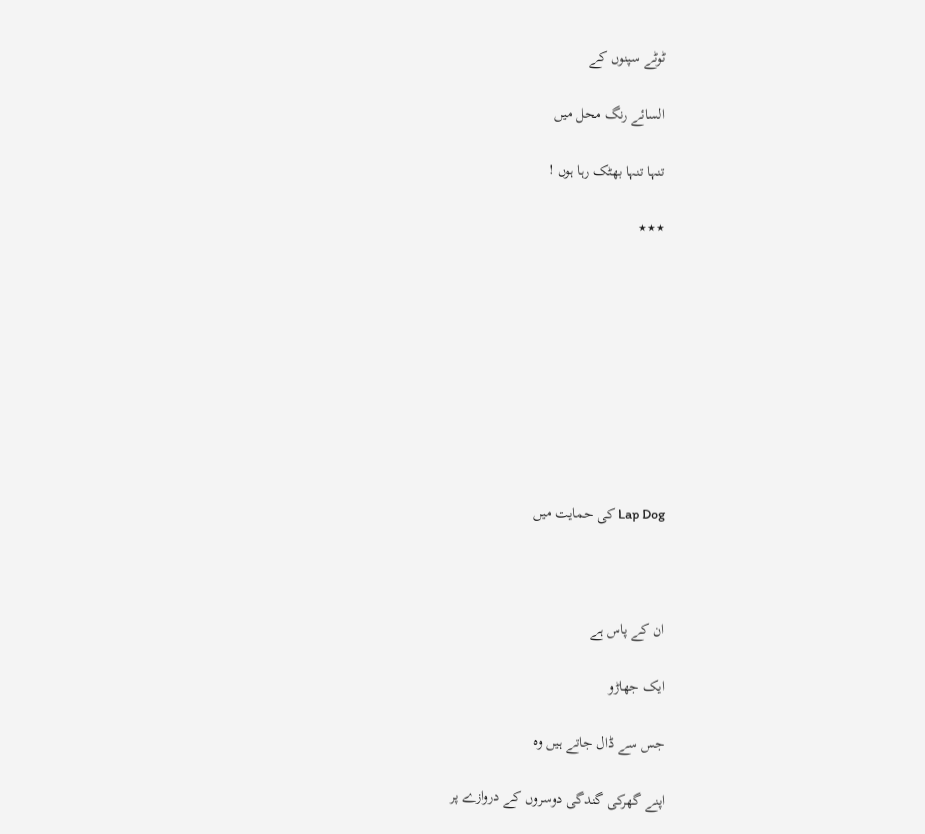ٹوٹے سپنوں کے

السائے رنگ محل میں

تنہا تنہا بھٹک رہا ہوں !

٭٭٭









Lap Dog کی حمایت میں



ان کے پاس ہے

ایک جھاڑو

جس سے ڈال جاتے ہیں وہ

اپنے گھرکی گندگی دوسروں کے دروازے پر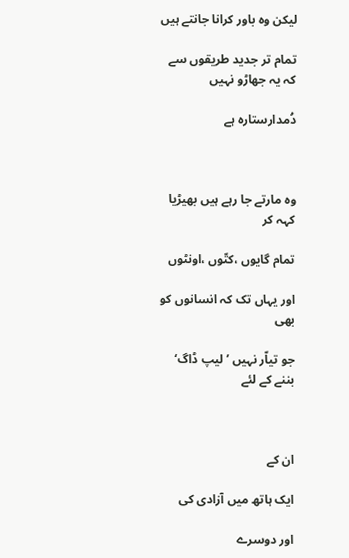لیکن وہ باور کرانا جانتے ہیں

تمام تر جدید طریقوں سے کہ یہ جھاڑو نہیں

دُمدارستارہ ہے



وہ مارتے جا رہے ہیں بھیڑیا کہہ کر

تمام گایوں ،کتّوں ،اونٹوں

اور یہاں تک کہ انسانوں کو بھی

جو تیاّر نہیں ’لیپ ڈاگ‘ بننے کے لئے



ان کے

ایک ہاتھ میں آزادی کی

اور دوسرے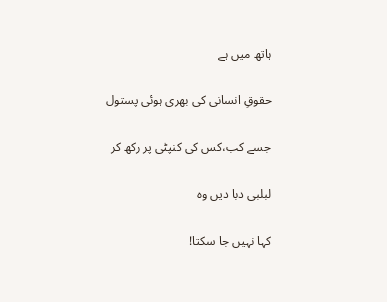ہاتھ میں ہے

حقوقِ انسانی کی بھری ہوئی پستول

جسے کب،کس کی کنپٹی پر رکھ کر

لبلبی دبا دیں وہ

کہا نہیں جا سکتا!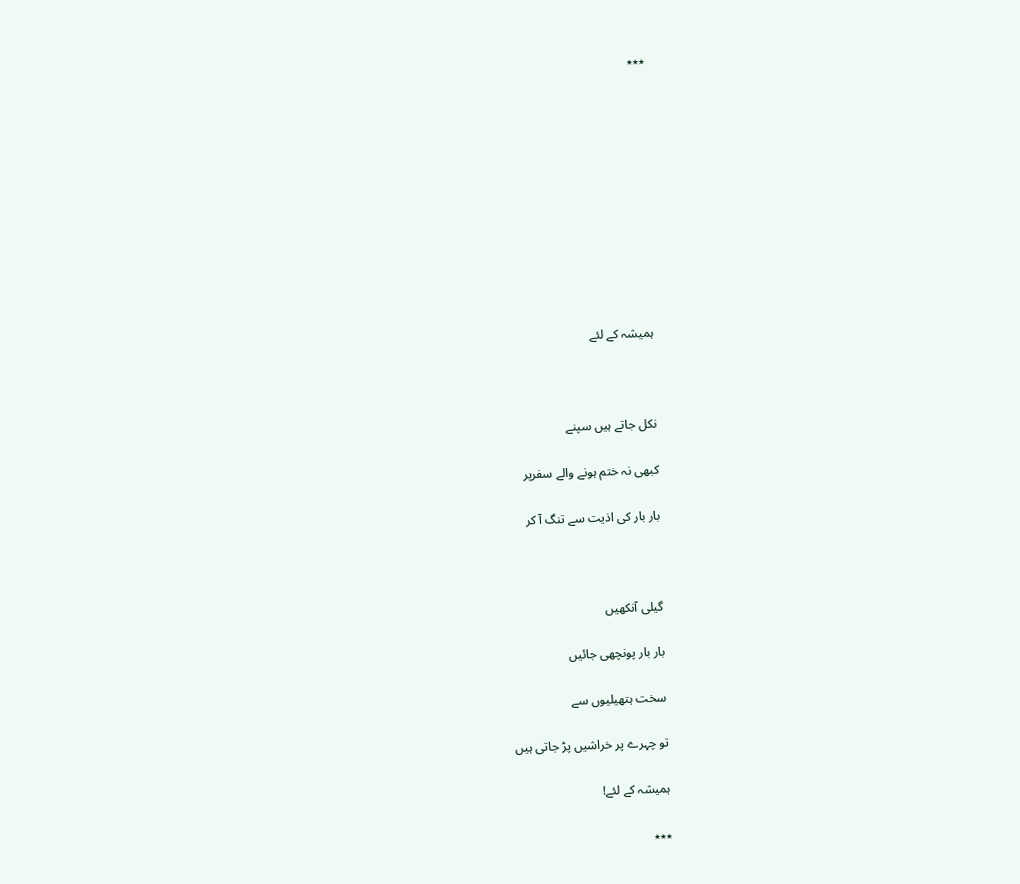٭٭٭











ہمیشہ کے لئے



نکل جاتے ہیں سپنے

کبھی نہ ختم ہونے والے سفرپر

بار بار کی اذیت سے تنگ آ کر



گیلی آنکھیں

بار بار پونچھی جائیں

سخت ہتھیلیوں سے

تو چہرے پر خراشیں پڑ جاتی ہیں

ہمیشہ کے لئے!

٭٭٭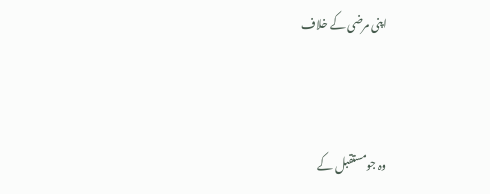اپنی مرضی کے خلاف



وہ جومستقبل کے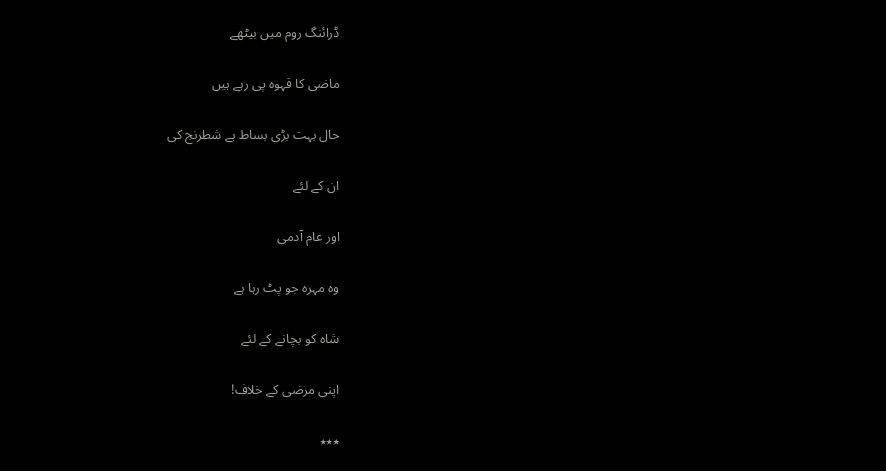ڈرائنگ روم میں بیٹھے

ماضی کا قہوہ پی رہے ہیں

حال بہت بڑی بساط ہے شطرنج کی

ان کے لئے

اور عام آدمی

وہ مہرہ جو پٹ رہا ہے

شاہ کو بچانے کے لئے

اپنی مرضی کے خلاف!

٭٭٭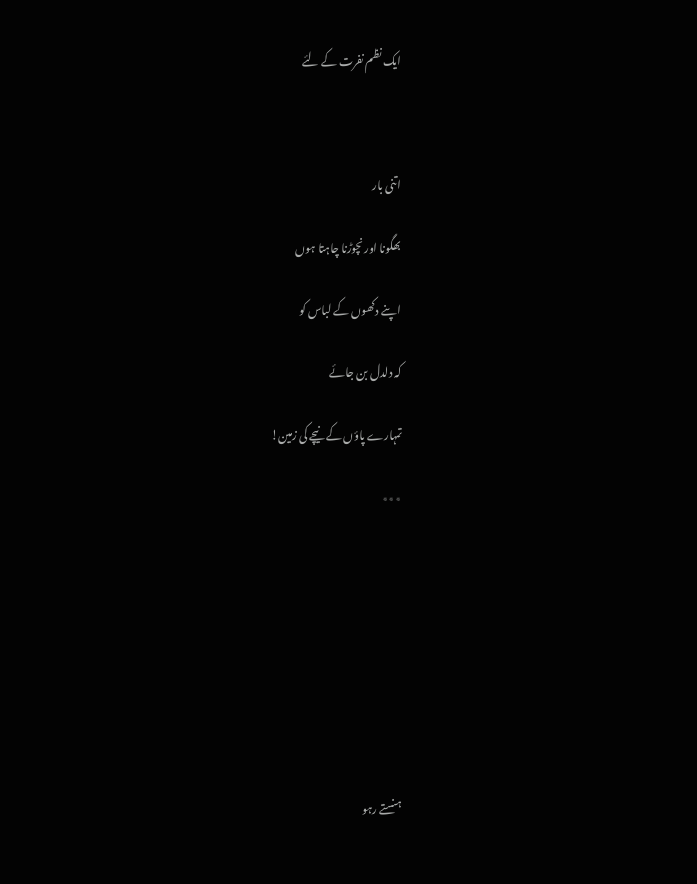ایک نظم نفرت کے لئے



اتنی بار

بھگونا اور نچوڑنا چاہتا ہوں

اپنے دکھوں کے لباس کو

کہ دلدل بن جائے

تمہارے پاؤں کے نیچے کی زمین!

٭٭٭









ہنستے رہو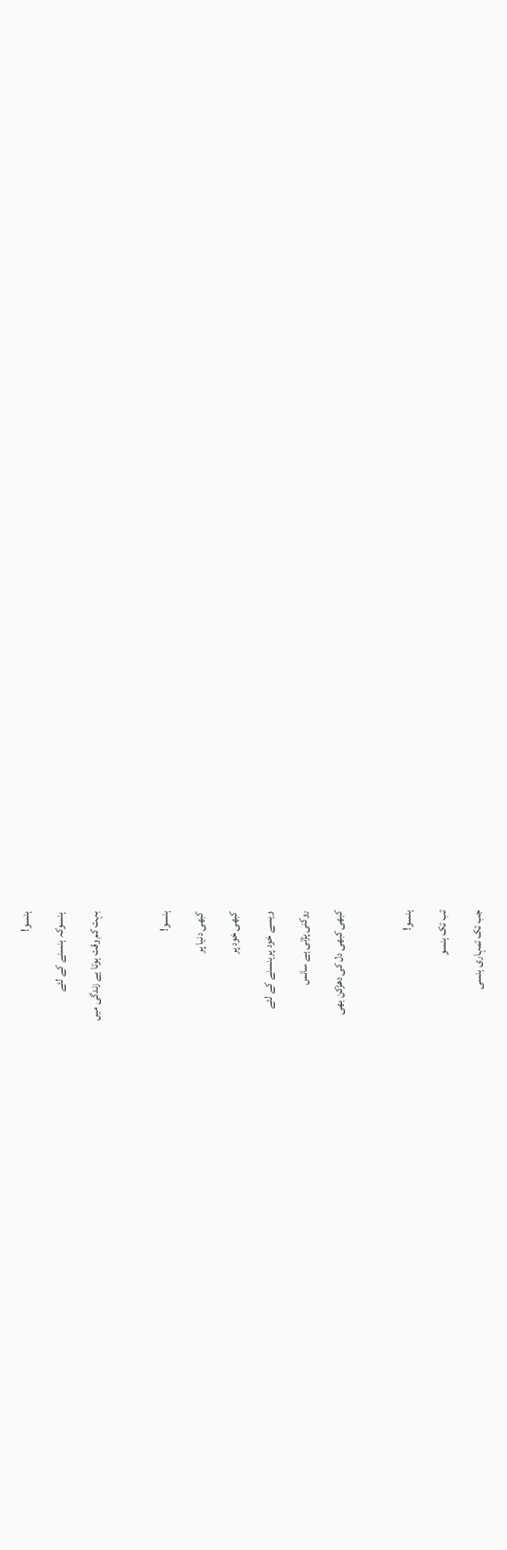ہنسو!

ہنسوکہ ہنسنے کے لئے

بہت کم وقت ہوتا ہے زندگی میں



ہنسو!

کبھی دنیا پر

کبھی خود پر

ویسے خود پرہنسنے کے لئے

روکنی پڑتی ہے سانس

کبھی کبھی دل کی دھڑکن بھی



ہنسو!

تب تک ہنسو

جب تک تمہاری ہنسی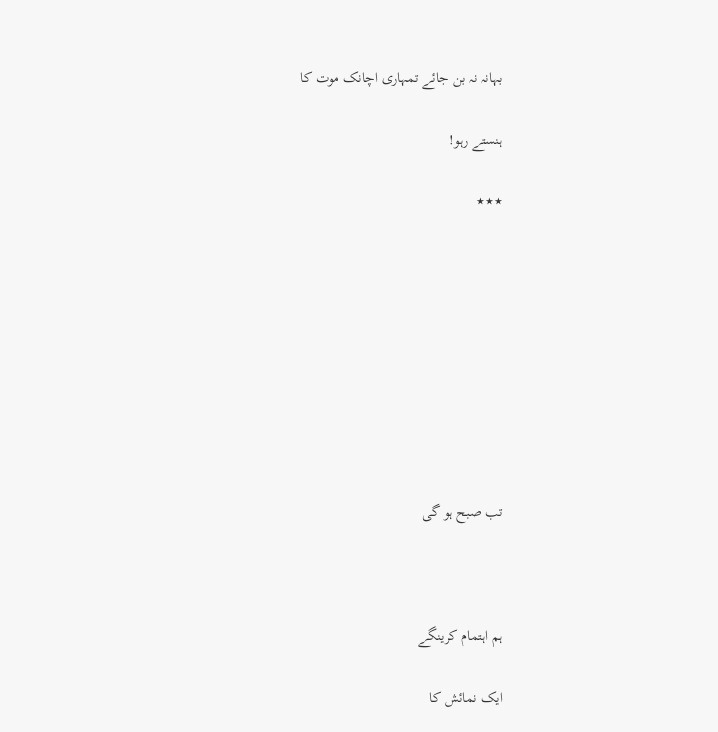بہانہ نہ بن جائے تمہاری اچانک موت کا

ہنستے رہو!

٭٭٭









تب صبح ہو گی



ہم اہتمام کرینگے

ایک نمائش کا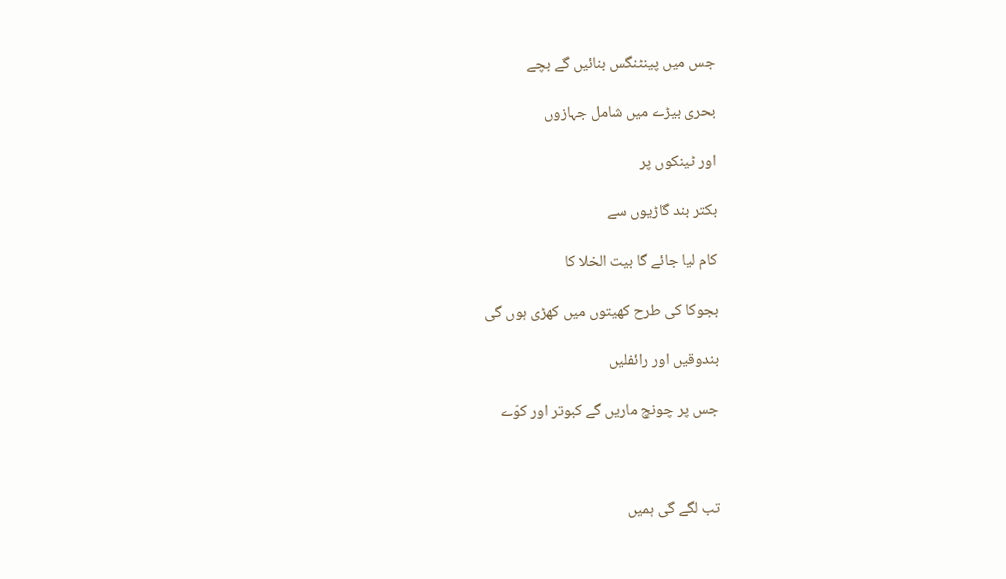جس میں پینٹنگس بنائیں گے بچے

بحری بیڑے میں شامل جہازوں

اور ٹینکوں پر

بکتر بند گاڑیوں سے

کام لیا جائے گا بیت الخلا کا

بجوکا کی طرح کھیتوں میں کھڑی ہوں گی

بندوقیں اور رائفلیں

جس پر چونچ ماریں گے کبوتر اور کوّے



تب لگے گی ہمیں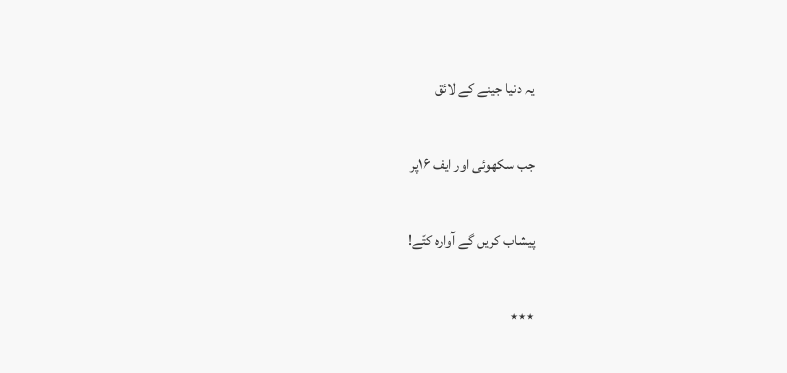یہ دنیا جینے کے لائق

جب سکھوئی اور ایف ۱۶پر

پیشاب کریں گے آوارہ کتّے!

٭٭٭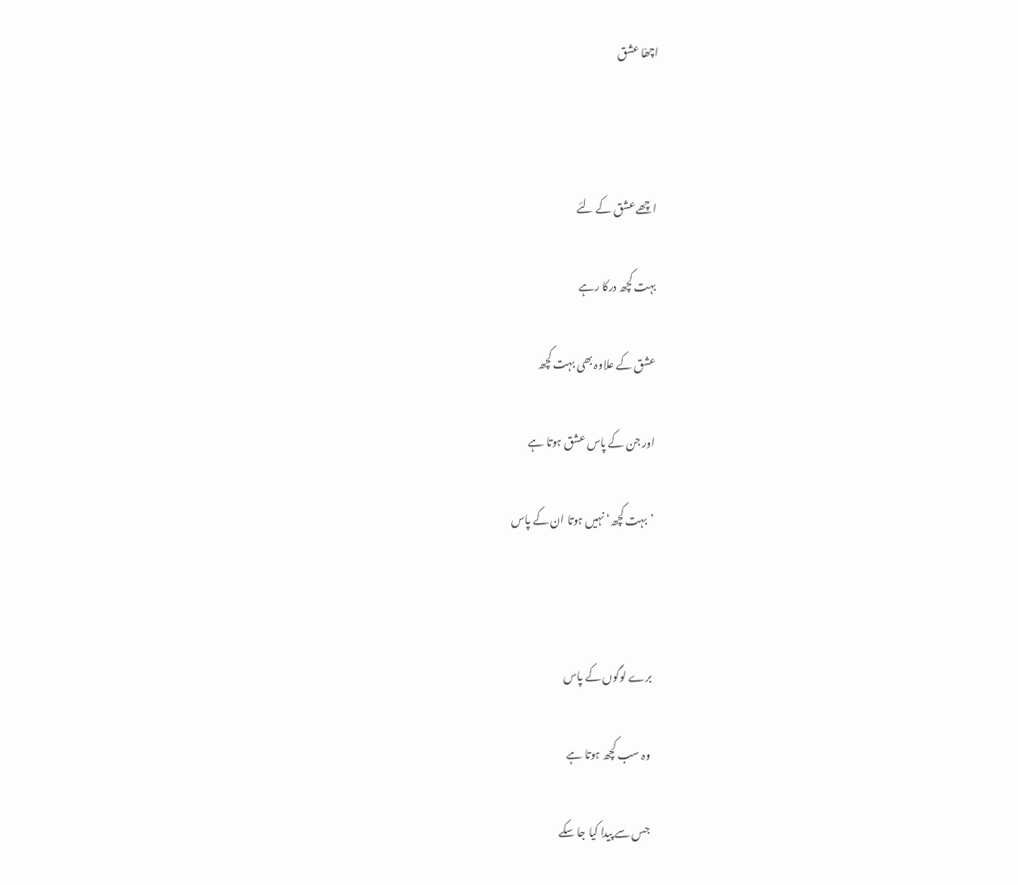اچھّا عشق



اچھے عشق کے لئے

بہت کچھ درکا رہے

عشق کے علاوہ بھی بہت کچھ

اور جن کے پاس عشق ہوتا ہے

’بہت کچھ‘ نہیں ہوتا ان کے پاس



برے لوگوں کے پاس

وہ سب کچھ ہوتا ہے

جس سے پیدا کیا جا سکے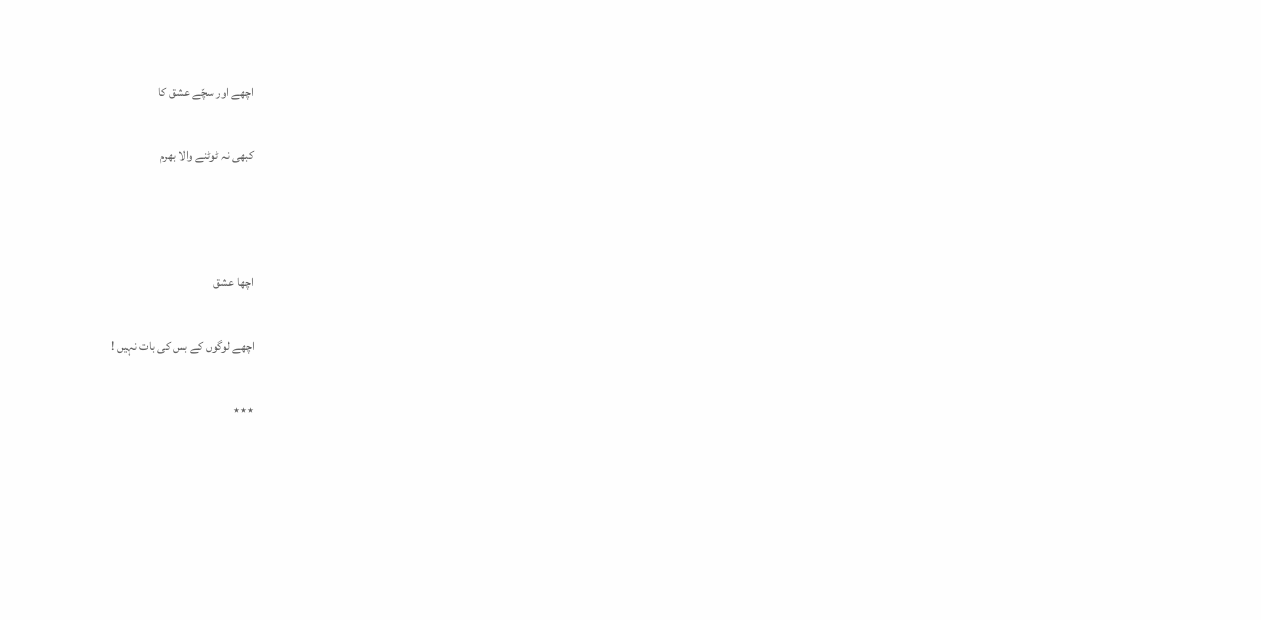اچھے اور سچّے عشق کا

کبھی نہ ٹوٹنے والا بھرم



اچھا عشق

اچھے لوگوں کے بس کی بات نہیں !

٭٭٭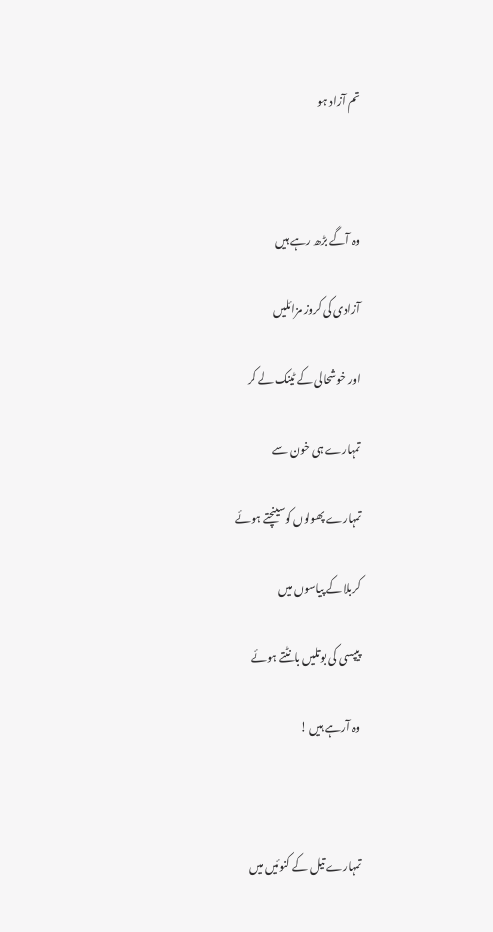تم آزاد ہو



وہ آگے بڑھ رہے ہیں

آزادی کی کروز مزائلیں

اور خوشحالی کے ٹینک لے کر

تمہارے ہی خون سے

تمہارے پھولوں کوسینچتے ہوئے

کربلا کے پیاسوں میں

پیپسی کی بوتلیں بانٹتے ہوئے

وہ آرہے ہیں !



تمہارے تیل کے کنوئیں میں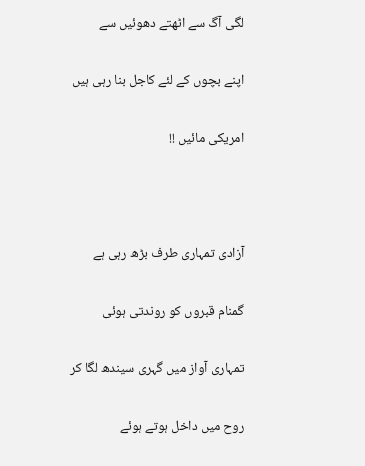لگی آگ سے اٹھتے دھوئیں سے

اپنے بچوں کے لئے کاجل بنا رہی ہیں

امریکی مائیں !!



آزادی تمہاری طرف بڑھ رہی ہے

گمنام قبروں کو روندتی ہوئی

تمہاری آواز میں گہری سیندھ لگا کر

روح میں داخل ہوتے ہوئے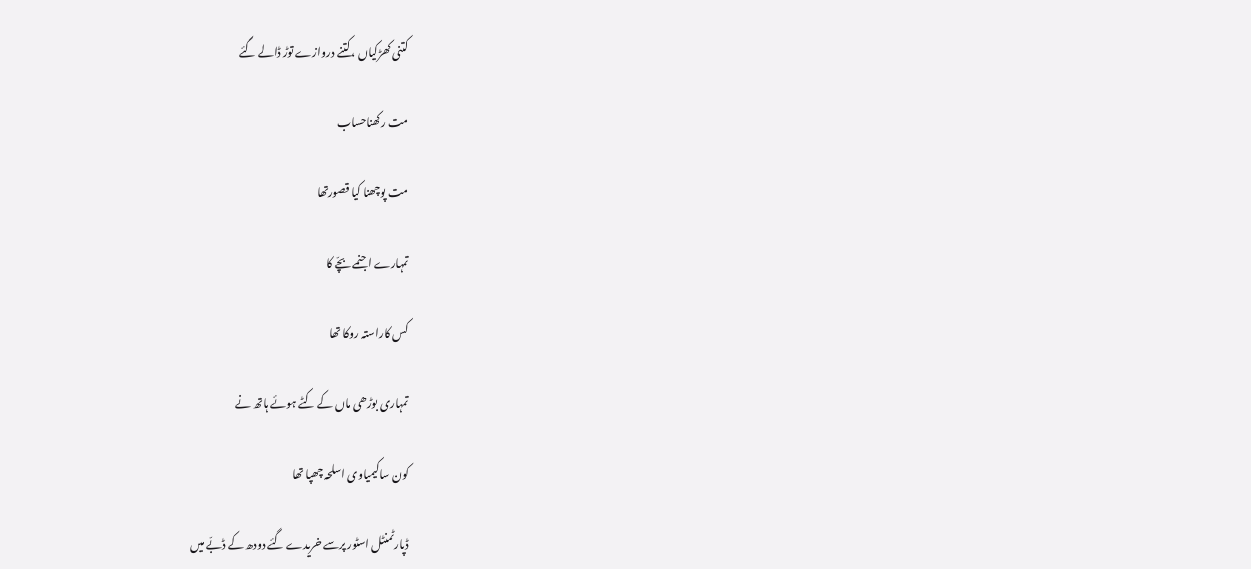کتنی کھڑکیاں ،کتنے دروازے توڑ ڈالے گئے

مت رکھناحساب

مت پوچھنا کیا قصورتھا

تمہارے اجنمے بچّے کا

کس کاراستہ روکا تھا

تمہاری بوڑھی ماں کے کٹے ہوئے ہاتھ نے

کون ساکیمیاوی اسلحہ چھپا تھا

ڈپارٹمنٹل اسٹور پرسے خریدے گئے دودھ کے ڈبّے میں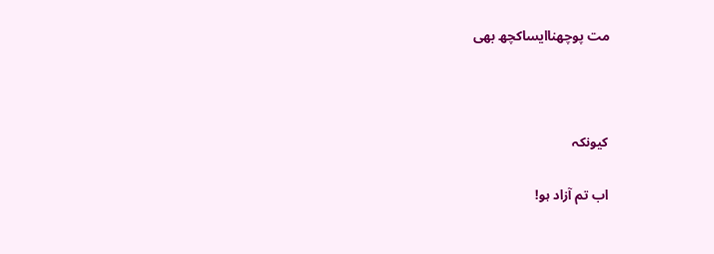مت پوچھناایساکچھ بھی



کیونکہ

اب تم آزاد ہو!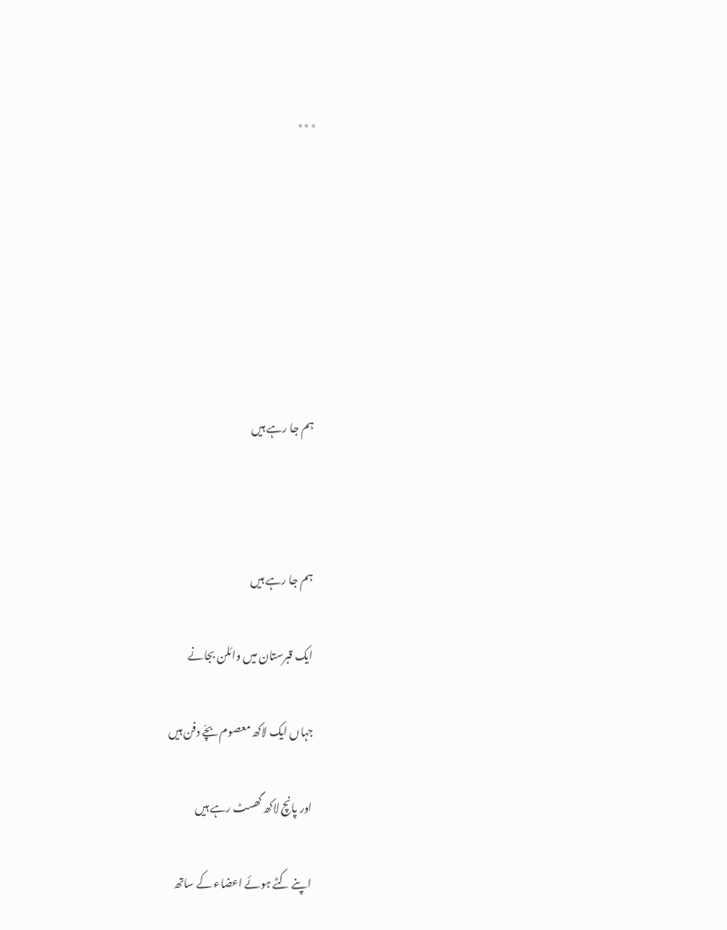٭٭٭







ہم جا رہے ہیں



ہم جا رہے ہیں

ایک قبرستان میں وائلن بجانے

جہاں ایک لاکھ معصوم بچّے دفن ہیں

اور پانچ لاکھ گھسٹ رہے ہیں

اپنے کٹے ہوئے اعضاء کے ساتھ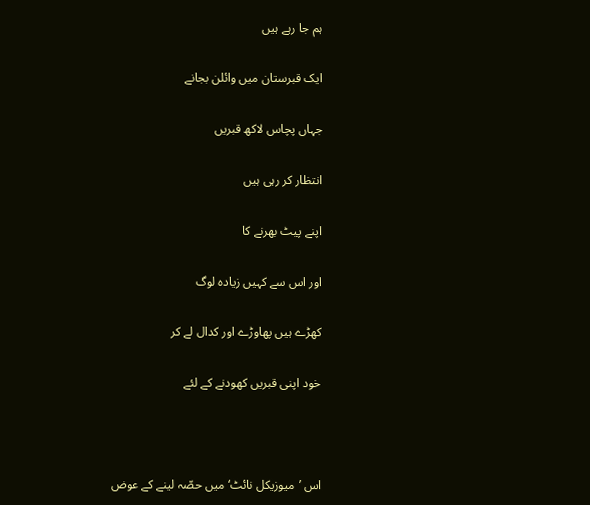ہم جا رہے ہیں

ایک قبرستان میں وائلن بجانے

جہاں پچاس لاکھ قبریں

انتظار کر رہی ہیں

اپنے پیٹ بھرنے کا

اور اس سے کہیں زیادہ لوگ

کھڑے ہیں پھاوڑے اور کدال لے کر

خود اپنی قبریں کھودنے کے لئے



اس ’میوزیکل نائٹ‘ میں حصّہ لینے کے عوض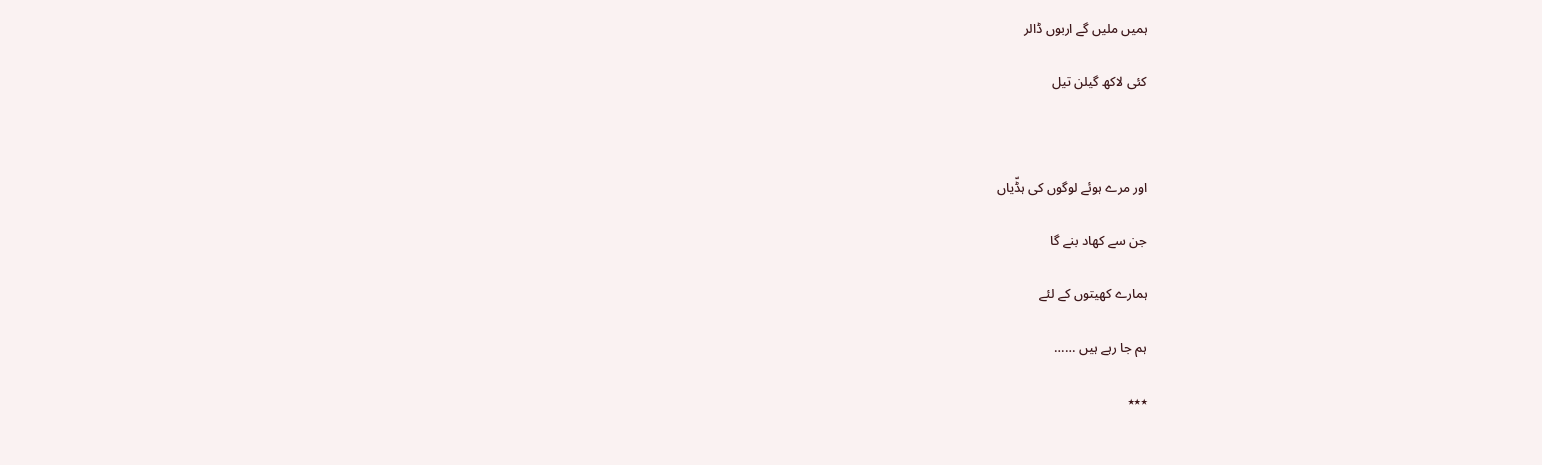ہمیں ملیں گے اربوں ڈالر

کئی لاکھ گیلن تیل



اور مرے ہوئے لوگوں کی ہڈّیاں

جن سے کھاد بنے گا

ہمارے کھیتوں کے لئے

ہم جا رہے ہیں ……

٭٭٭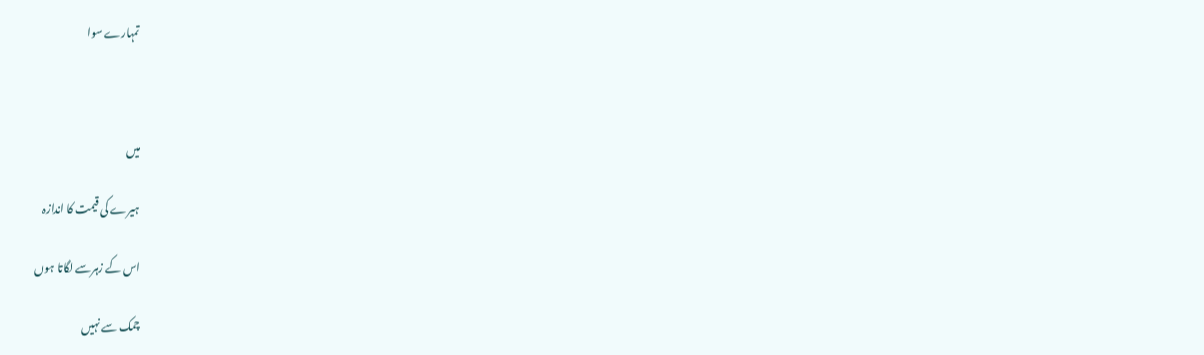تمہارے سوا



میں

ہیرے کی قیمت کا اندازہ

اس کے زہرسے لگاتا ہوں

چمک سے نہیں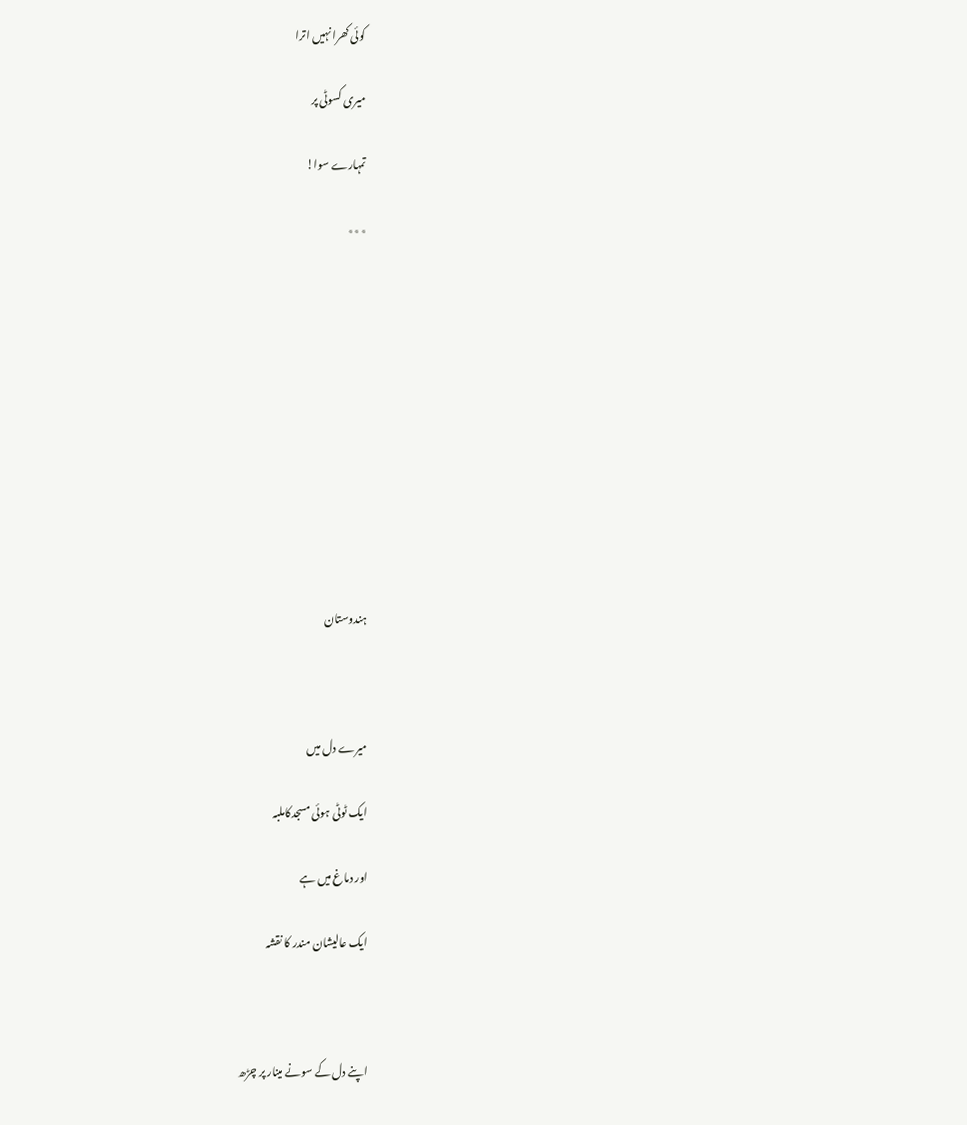کوئی کھرا نہیں اترا

میری کسوٹی پر

تمہارے سوا!

٭٭٭











ہندوستان



میرے دل میں

ایک ٹوٹی ہوئی مسجدکاملبہ

اور دماغ میں ہے

ایک عالیشان مندر کا نقشہ



اپنے دل کے سونے مینار پر چڑھ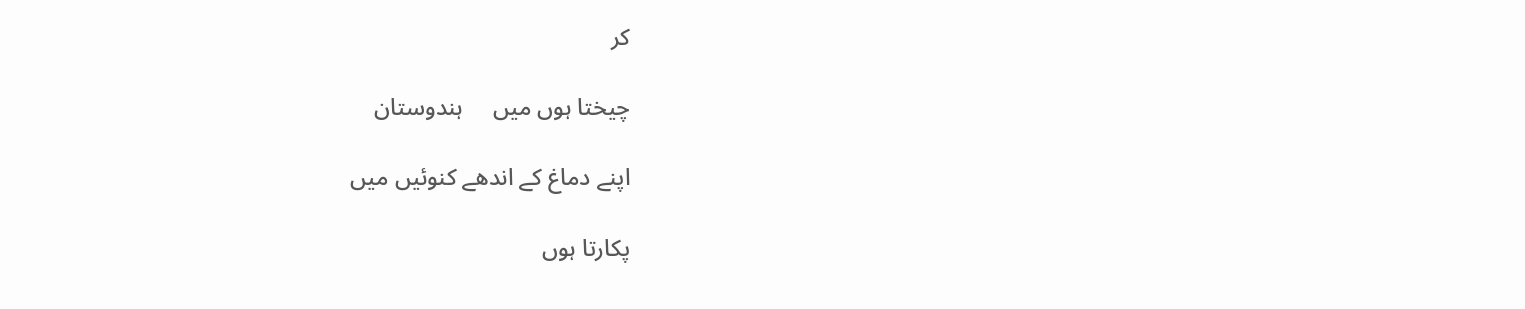کر

چیختا ہوں میں     ہندوستان

اپنے دماغ کے اندھے کنوئیں میں

پکارتا ہوں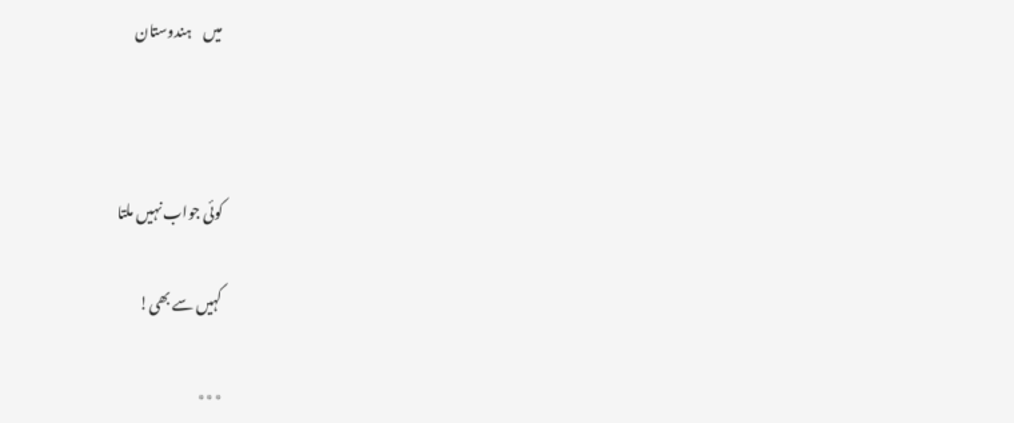میں    ہندوستان



کوئی جواب نہیں ملتا

کہیں سے بھی!

٭٭٭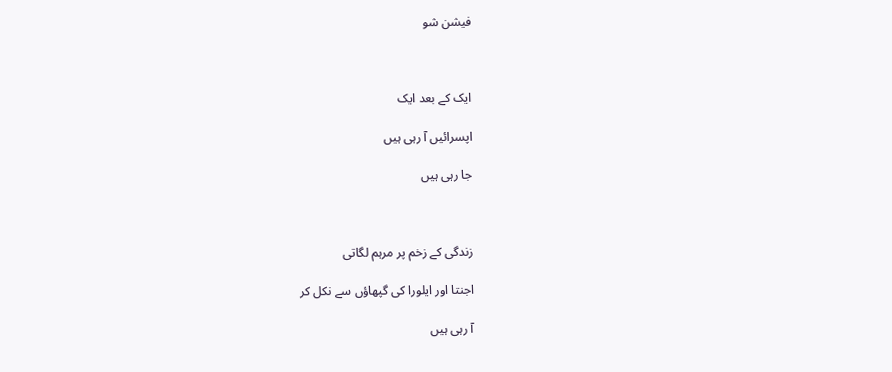فیشن شو



ایک کے بعد ایک

اپسرائیں آ رہی ہیں

جا رہی ہیں



زندگی کے زخم پر مرہم لگاتی

اجنتا اور ایلورا کی گپھاؤں سے نکل کر

آ رہی ہیں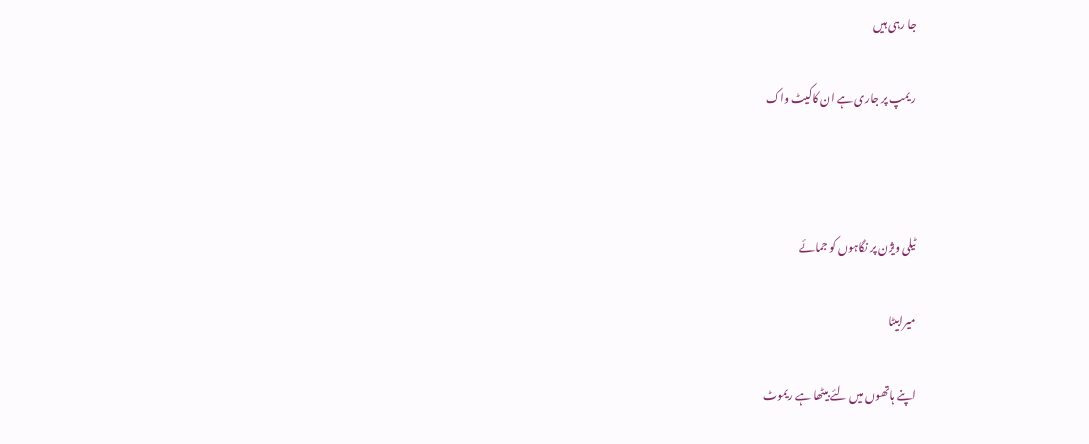جا رہی ہیں

ریمپ پر جاری ہے ان کاکیٹ واک



ٹیلی ویژن پر نگاہوں کو جمائے

میرابیٹا

اپنے ہاتھوں میں لئے بیٹھا ہے ریموٹ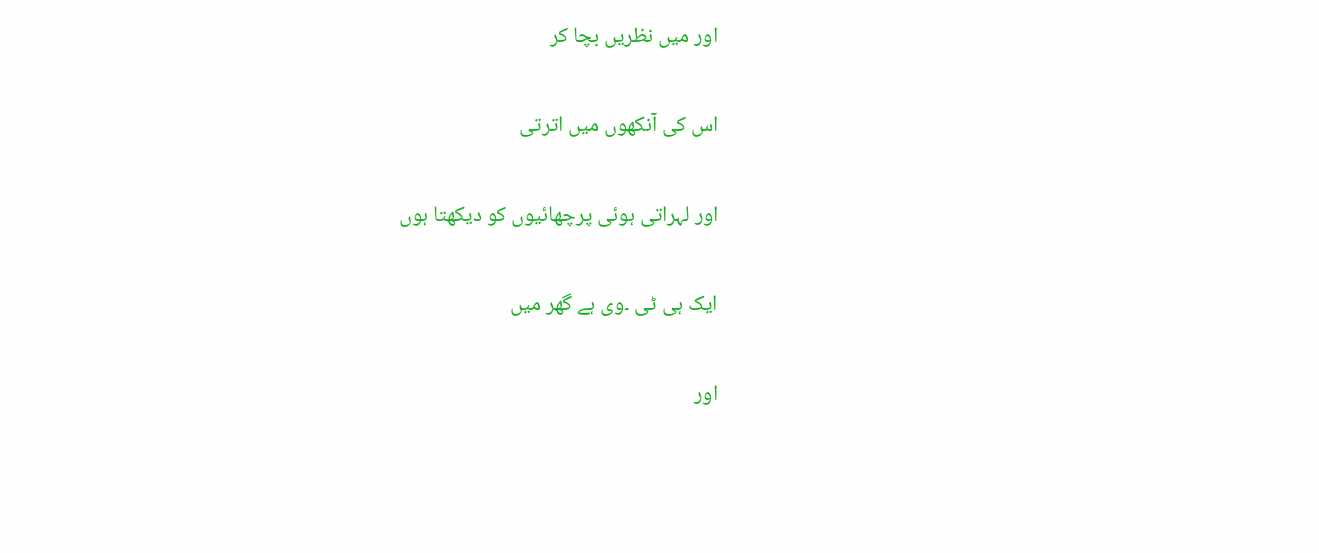اور میں نظریں بچا کر

اس کی آنکھوں میں اترتی

اور لہراتی ہوئی پرچھائیوں کو دیکھتا ہوں

ایک ہی ٹی ۔وی ہے گھر میں

اور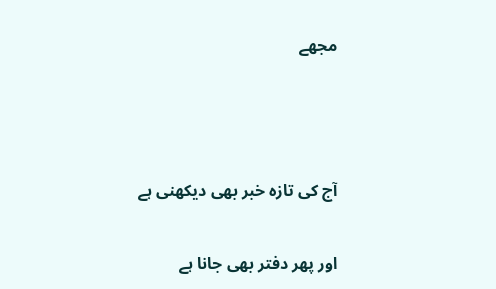مجھے



آج کی تازہ خبر بھی دیکھنی ہے

اور پھر دفتر بھی جانا ہے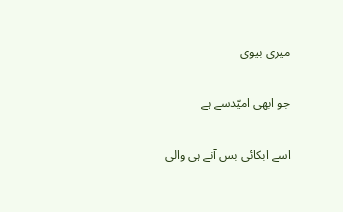میری بیوی

جو ابھی امیّدسے ہے

اسے ابکائی بس آنے ہی والی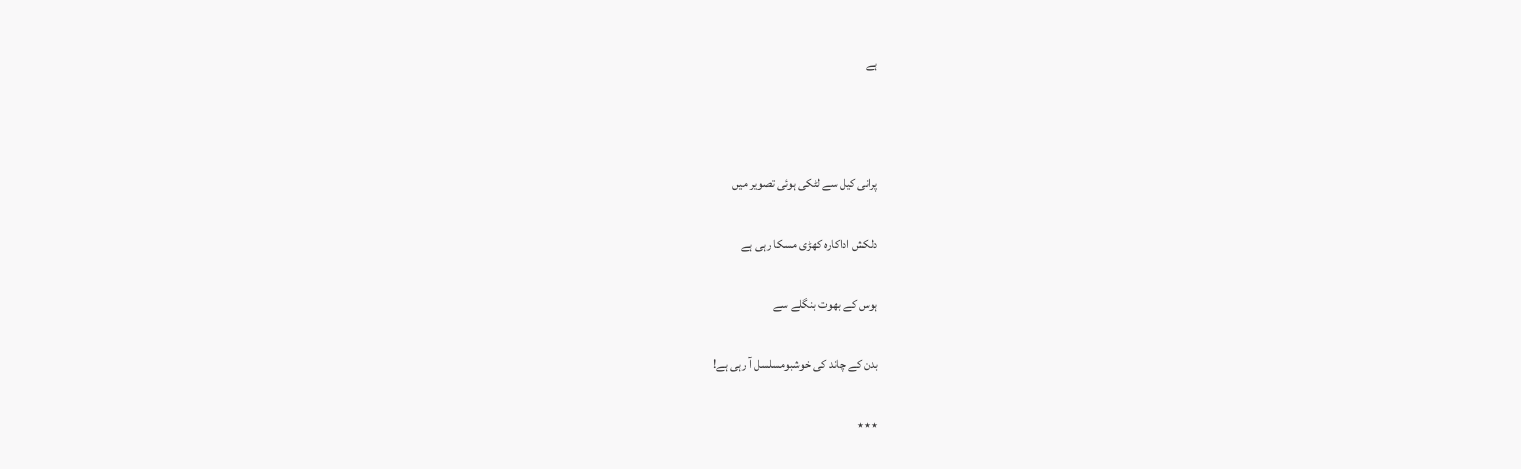ہے



پرانی کیل سے لٹکی ہوئی تصویر میں

دلکش اداکارہ کھڑی مسکا رہی ہے

ہوس کے بھوت بنگلے سے

بدن کے چاند کی خوشبومسلسل آ رہی ہے!

٭٭٭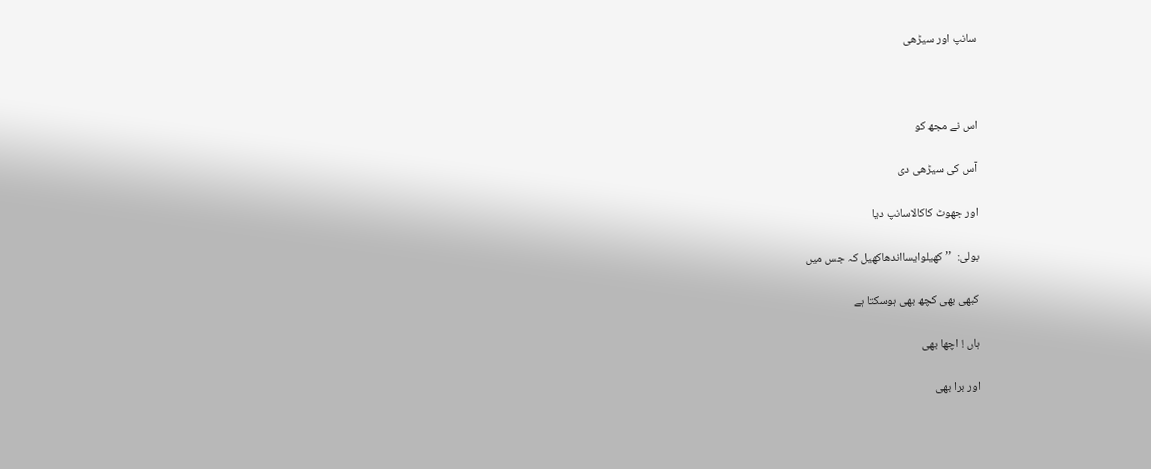سانپ اور سیڑھی



اس نے مجھ کو

آس کی سیڑھی دی

اور جھوٹ کاکالاسانپ دیا

بولی:  ’’کھیلوایسااندھاکھیل کہ جس میں

کبھی بھی کچھ بھی ہوسکتا ہے

ہاں ! اچھا بھی

اور برا بھی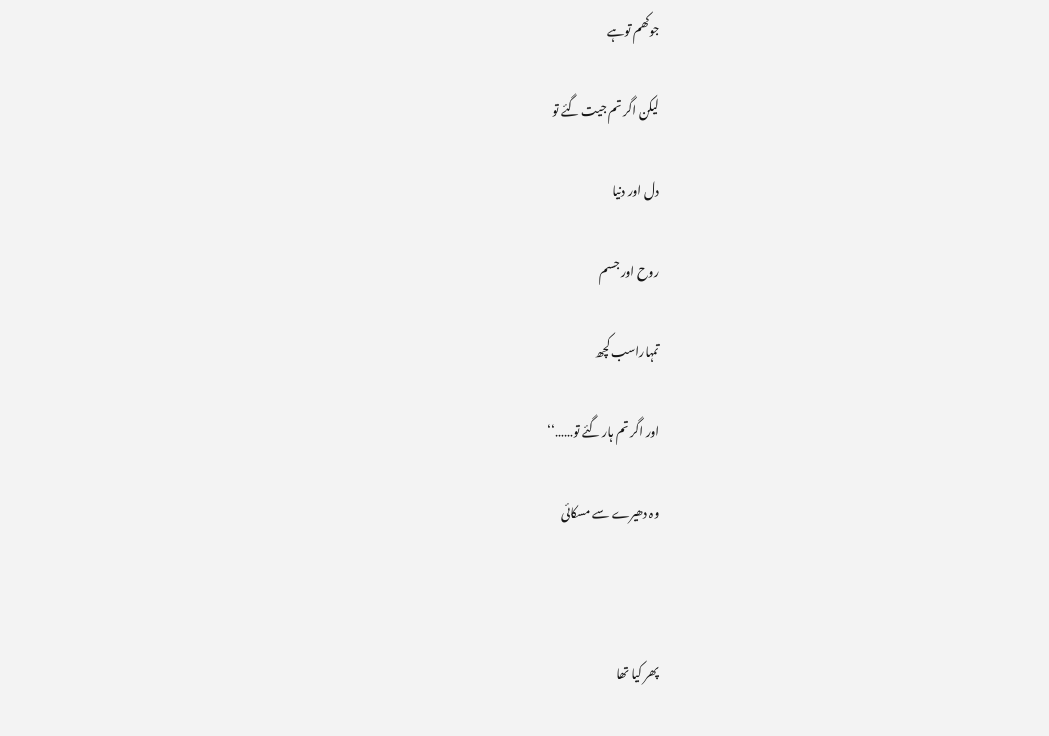جوکھم توہے

لیکن اگر تم جیت گئے تو

دل اور دنیا

روح اور جسم

تمہاراسب کچھ

اور اگر تم ہار گئے تو……‘‘

وہ دھیرے سے مسکائی



پھر کیا تھا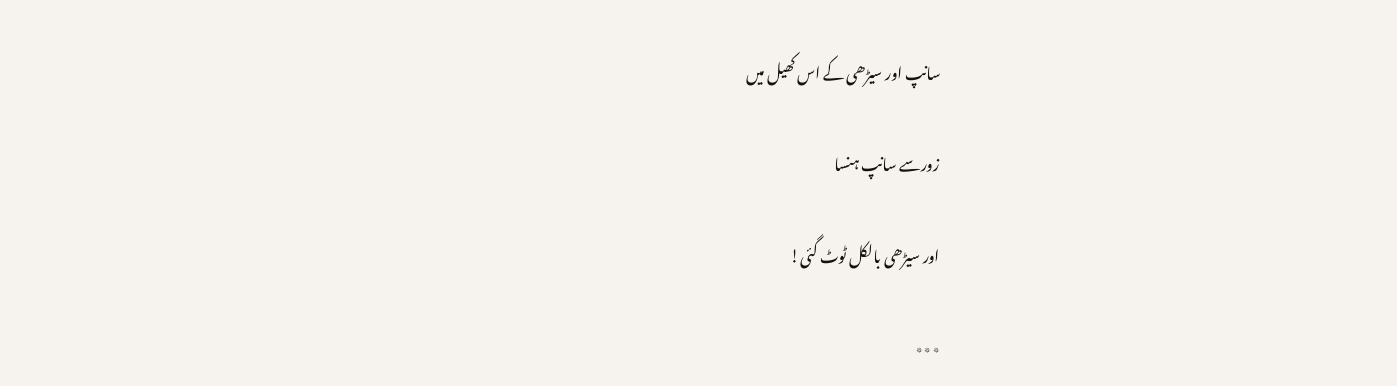سانپ اور سیڑھی کے اس کھیل میں

زورسے سانپ ہنسا

اور سیڑھی بالکل ٹوٹ گئی!

٭٭٭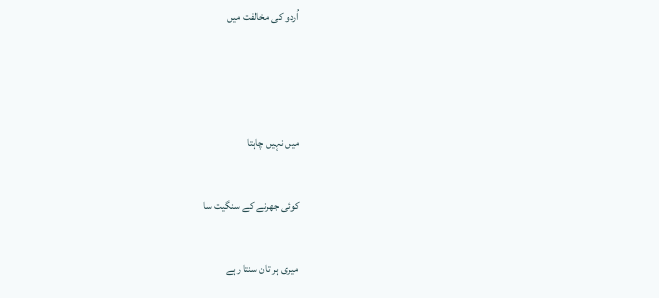اُردو کی مخالفت میں



میں نہیں چاہتا

کوئی جھرنے کے سنگیت سا

میری ہر تان سنتا رہے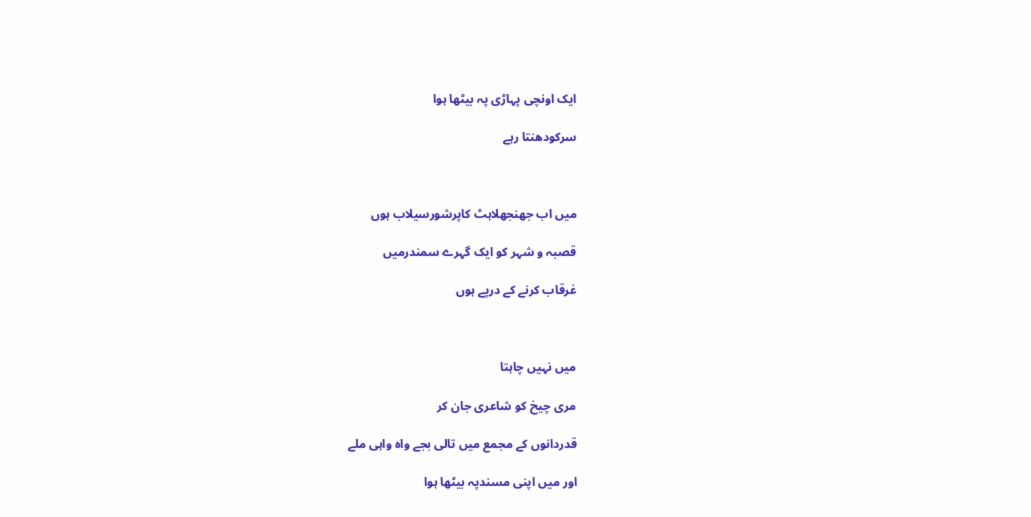ایک اونچی پہاڑی پہ بیٹھا ہوا

سرکودھنتا رہے



میں اب جھنجھلاہٹ کاپرشورسیلاب ہوں

قصبہ و شہر کو ایک گہرے سمندرمیں

غرقاب کرنے کے درپے ہوں



میں نہیں چاہتا

مری چیخ کو شاعری جان کر

قدردانوں کے مجمع میں تالی بجے واہ واہی ملے

اور میں اپنی مسندپہ بیٹھا ہوا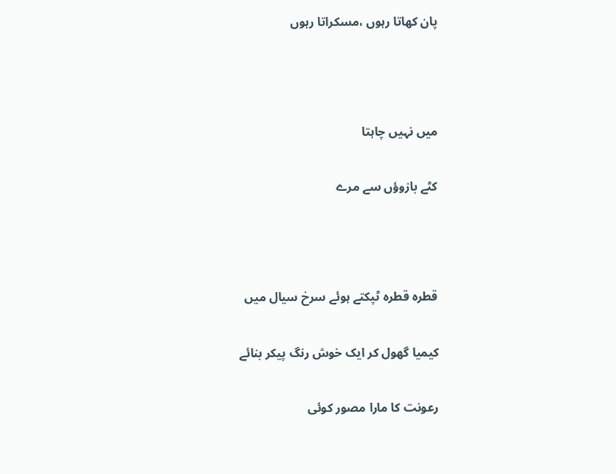پان کھاتا رہوں ،مسکراتا رہوں



میں نہیں چاہتا

کٹے بازوؤں سے مرے



قطرہ قطرہ ٹپکتے ہوئے سرخ سیال میں

کیمیا گھول کر ایک خوش رنگ پیکر بنائے

رعونت کا مارا مصور کوئی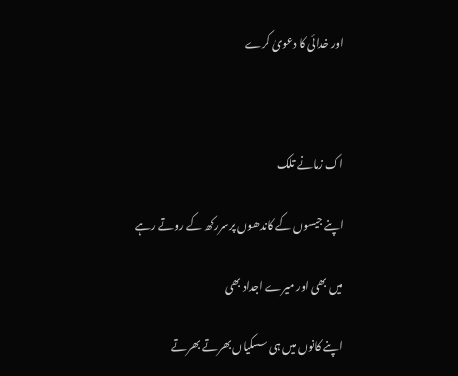اور خدائی کا دعویٰ کرے



اک زمانے تلک

اپنے جیسوں کے کاندھوں پرسررکھ کے روتے رہے

میں بھی اور میرے اجداد بھی

اپنے کانوں میں ہی سسکیاں بھرتے بھرتے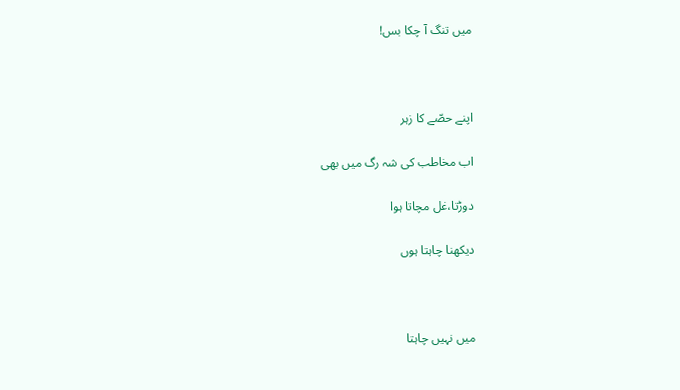میں تنگ آ چکا بس!



اپنے حصّے کا زہر

اب مخاطب کی شہ رگ میں بھی

دوڑتا،غل مچاتا ہوا

دیکھنا چاہتا ہوں



میں نہیں چاہتا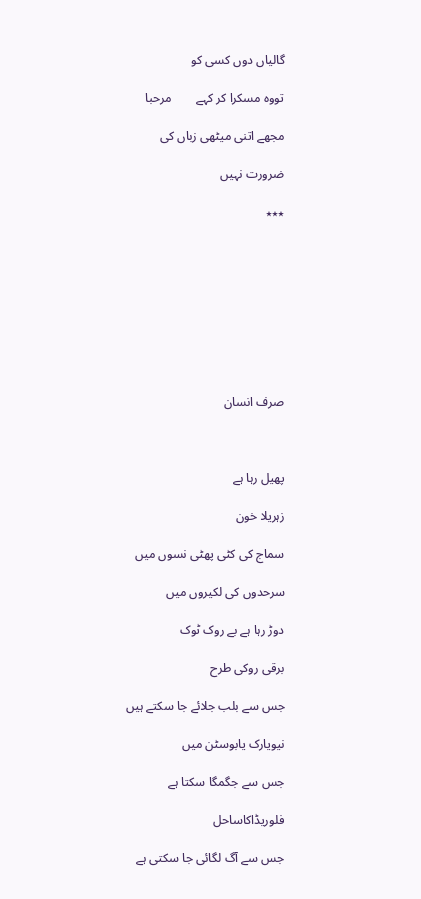گالیاں دوں کسی کو

تووہ مسکرا کر کہے        مرحبا

مجھے اتنی میٹھی زباں کی

ضرورت نہیں

٭٭٭









صرف انسان



پھیل رہا ہے

زہریلا خون

سماج کی کٹی پھٹی نسوں میں

سرحدوں کی لکیروں میں

دوڑ رہا ہے بے روک ٹوک

برقی روکی طرح

جس سے بلب جلائے جا سکتے ہیں

نیویارک یابوسٹن میں

جس سے جگمگا سکتا ہے

فلوریڈاکاساحل

جس سے آگ لگائی جا سکتی ہے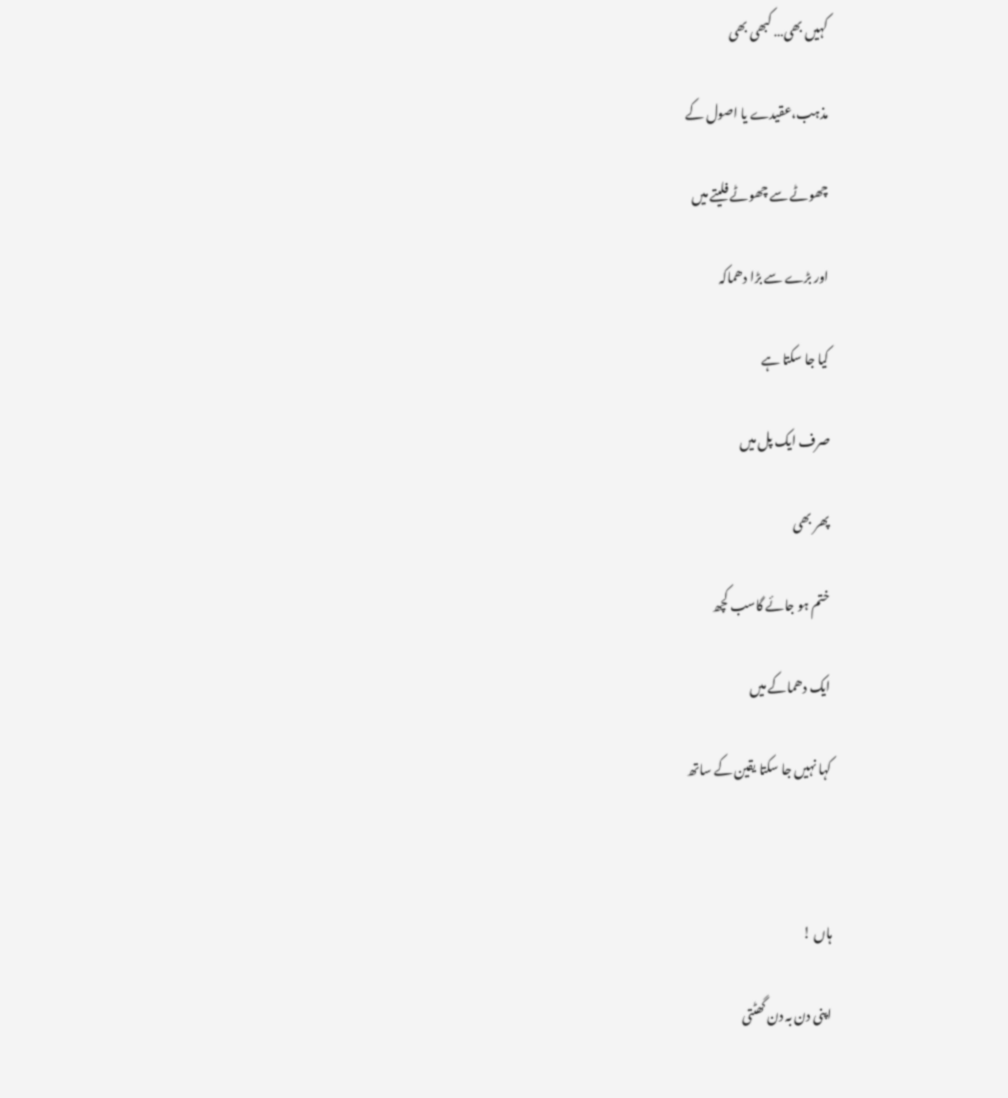کہیں بھی… کبھی بھی

مذہب،عقیدے یا اصول کے

چھوٹے سے چھوٹے فلیتے میں

اور بڑے سے بڑا دھماکہ

کیا جا سکتا ہے

صرف ایک پل میں

پھر بھی

ختم ہو جائے گاسب کچھ

ایک دھماکے میں

کہا نہیں جا سکتا یقین کے ساتھ



ہاں !

اپنی دن بہ دن گھٹتی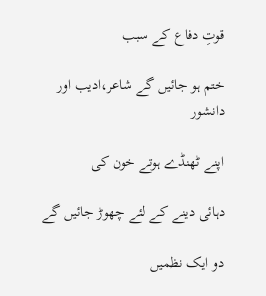قوتِ دفاع کے سبب

ختم ہو جائیں گے شاعر،ادیب اور دانشور

اپنے ٹھنڈے ہوتے خون کی

دہائی دینے کے لئے چھوڑ جائیں گے

دو ایک نظمیں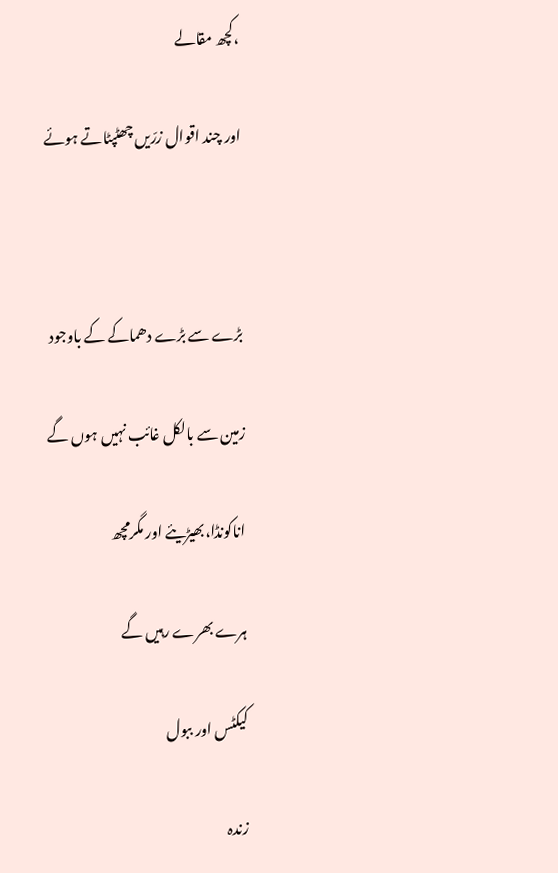،کچھ مقالے

اور چند اقوال زرّیں چھٹپٹاتے ہوئے



بڑے سے بڑے دھماکے کے باوجود

زمین سے بالکل غائب نہیں ہوں گے

اناکونڈا،بھیڑیئے اور مگرمچھ

ہرے بھرے رہیں گے

کیکٹس اور ببول

زندہ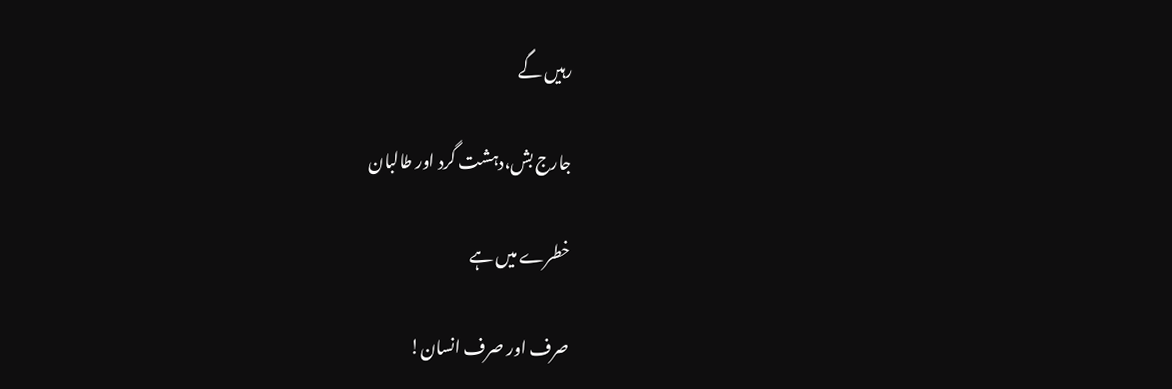رہیں گے

جارج بش،دہشت گرد اور طالبان

خطرے میں ہے

صرف اور صرف انسان!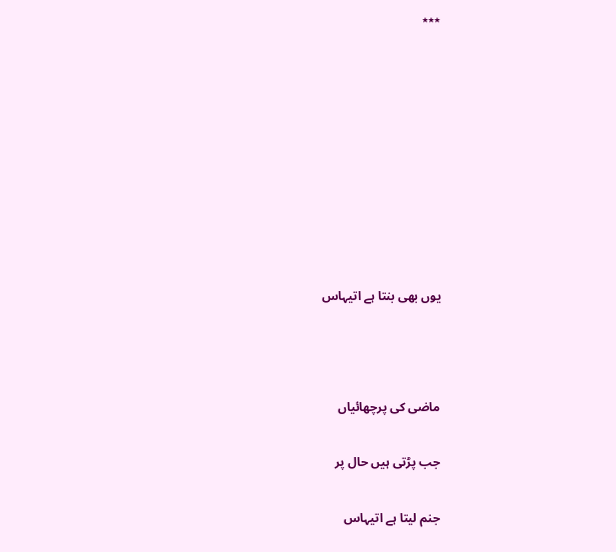٭٭٭









یوں بھی بنتا ہے اتیہاس



ماضی کی پرچھائیاں

جب پڑتی ہیں حال پر

جنم لیتا ہے اتیہاس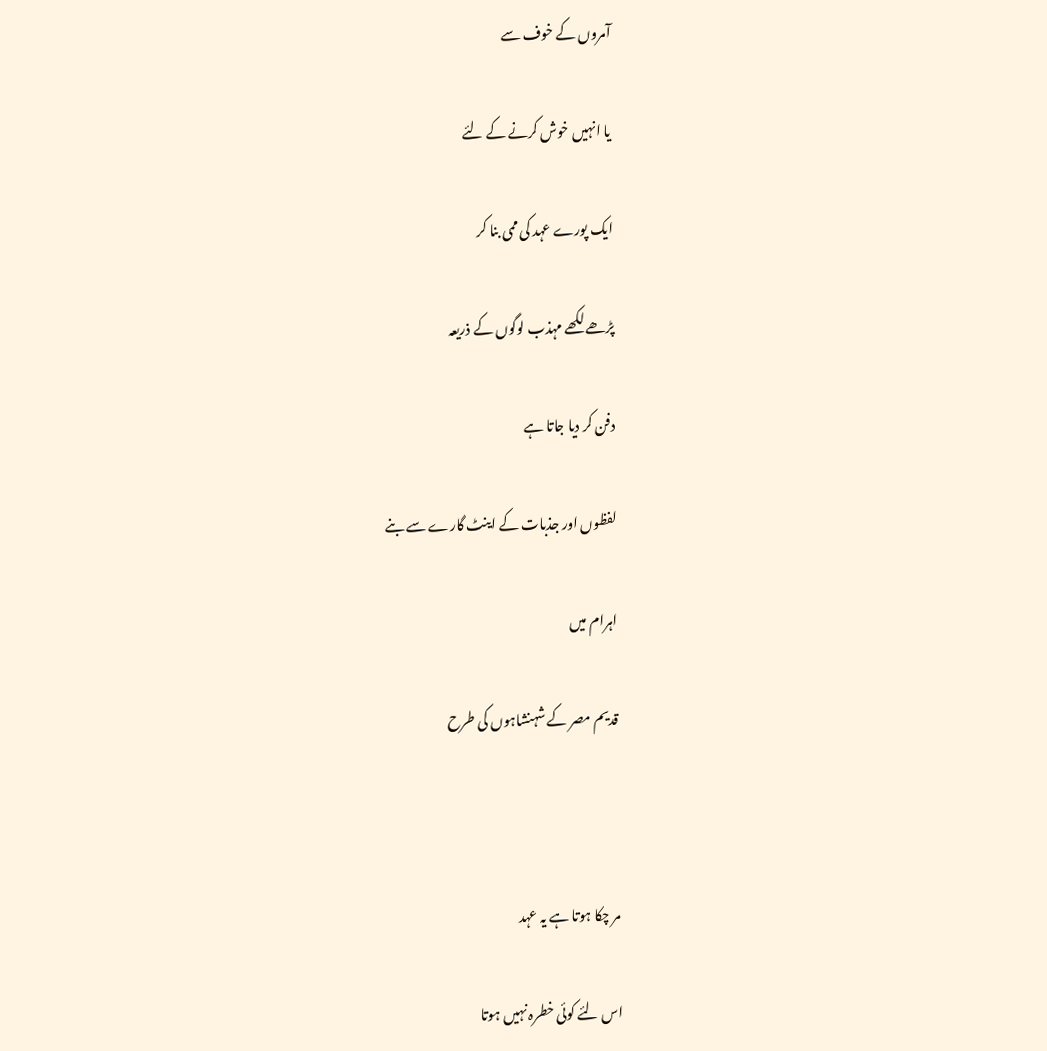آمروں کے خوف سے

یا انہیں خوش کرنے کے لئے

ایک پورے عہد کی ممی بنا کر

پڑھے لکھے مہذب لوگوں کے ذریعہ

دفن کر دیا جاتا ہے

لفظوں اور جذبات کے اینٹ گارے سے بنے

اہرام میں

قدیم مصر کے شہنشاہوں کی طرح



مر چکا ہوتا ہے یہ عہد

اس لئے کوئی خطرہ نہیں ہوتا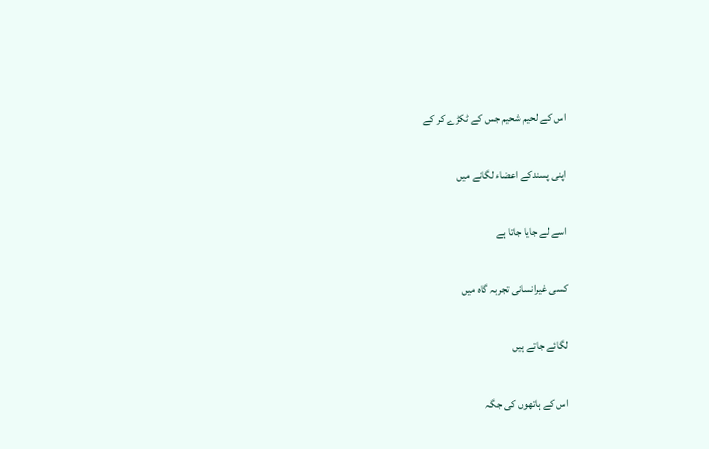اس کے لحیم شحیم جس کے ٹکڑے کر کے

اپنی پسندکے اعضاء لگانے میں

اسے لے جایا جاتا ہے

کسی غیرانسانی تجربہ گاہ میں

لگائے جاتے ہیں

اس کے ہاتھوں کی جگہ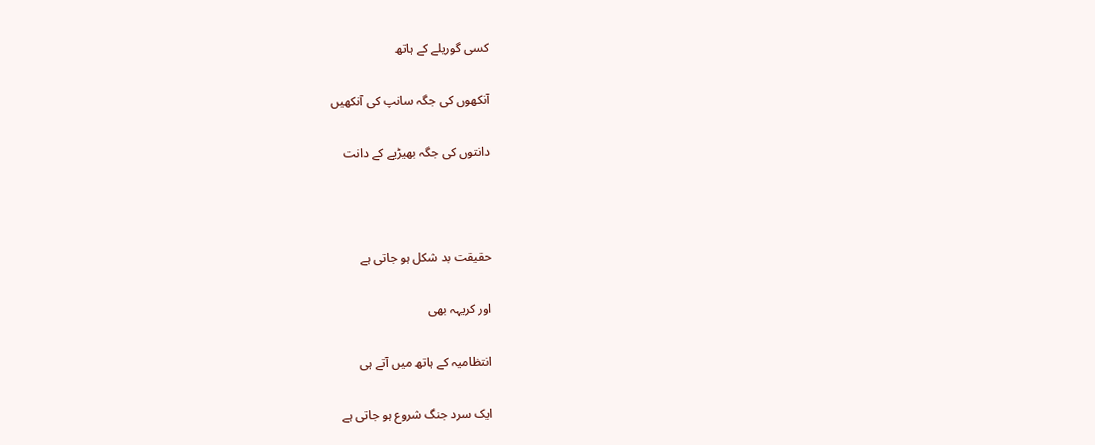کسی گوریلے کے ہاتھ

آنکھوں کی جگہ سانپ کی آنکھیں

دانتوں کی جگہ بھیڑیے کے دانت



حقیقت بد شکل ہو جاتی ہے

اور کریہہ بھی

انتظامیہ کے ہاتھ میں آتے ہی

ایک سرد جنگ شروع ہو جاتی ہے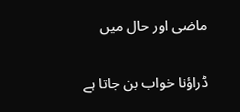ماضی اور حال میں

ڈراؤنا خواب بن جاتا ہے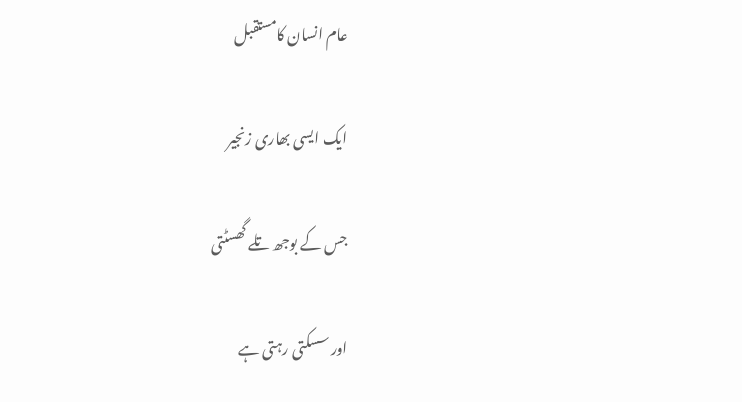عام انسان کامستقبل

ایک ایسی بھاری زنجیر

جس کے بوجھ تلے گھسٹتی

اور سسکتی رہتی ہے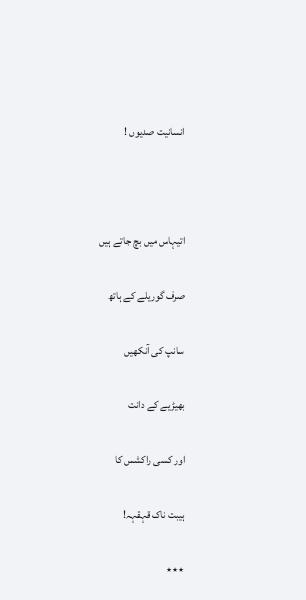انسانیت صدیوں !



اتیہاس میں بچ جاتے ہیں

صرف گوریلے کے ہاتھ

سانپ کی آنکھیں

بھیڑیے کے دانت

اور کسی راکشس کا

ہیبت ناک قہقہہ!

٭٭٭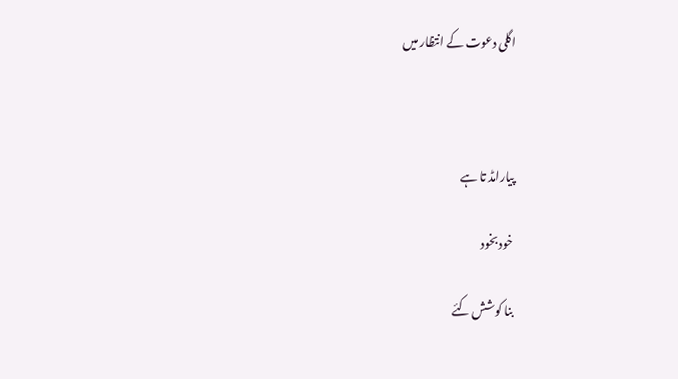اگلی دعوت کے انتظار میں



پیارامڈ تا ہے

خود بخود

بنا کوشش کئے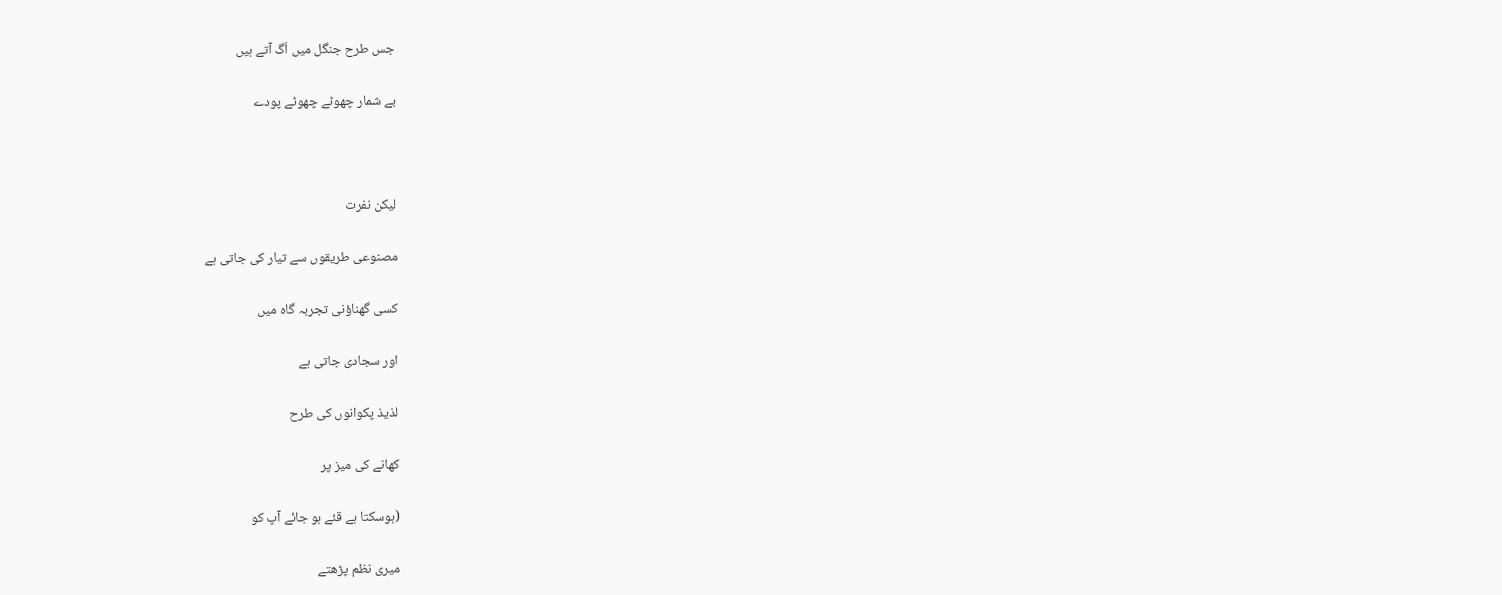جس طرح جنگل میں اُگ آتے ہیں

بے شمار چھوٹے چھوٹے پودے



لیکن نفرت

مصنوعی طریقوں سے تیار کی جاتی ہے

کسی گھناؤنی تجربہ گاہ میں

اور سجادی جاتی ہے

لذیذ پکوانوں کی طرح

کھانے کی میز پر

(ہوسکتا ہے قئے ہو جائے آپ کو

میری نظم پڑھتے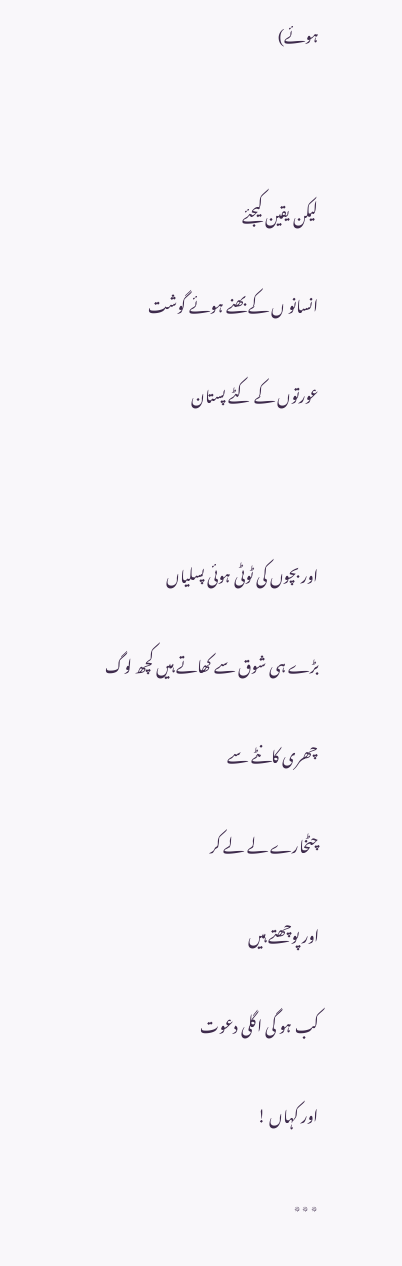ہوئے)



لیکن یقین کیجئے

انسانو ں کے بھنے ہوئے گوشت

عورتوں کے کٹے پستان



اور بچوں کی ٹوٹی ہوئی پسلیاں

بڑے ہی شوق سے کھاتے ہیں کچھ لوگ

چھری کانٹے سے

چٹخارے لے لے کر

اور پوچھتے ہیں

کب ہو گی اگلی دعوت

اور کہاں !

٭٭٭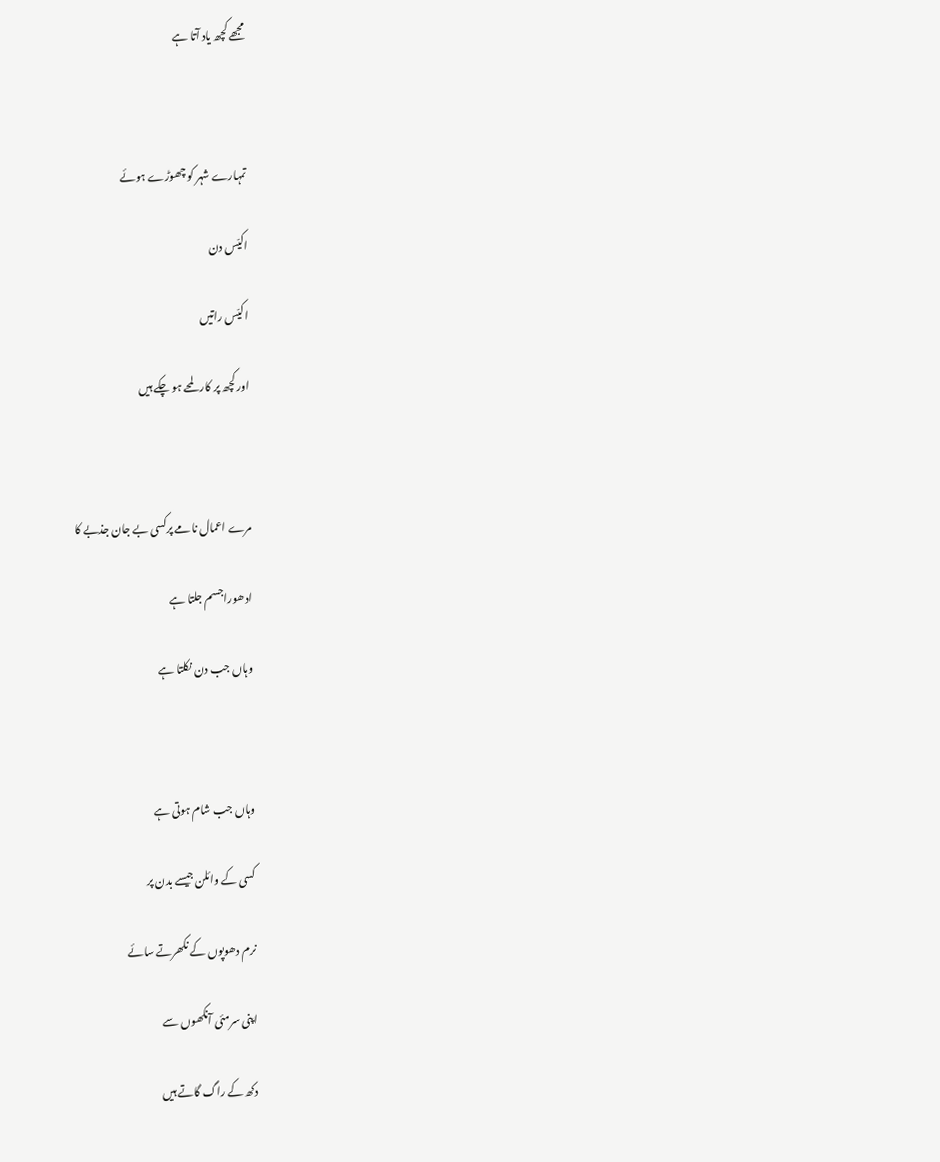مجھے کچھ یاد آتا ہے



تمہارے شہر کو چھوڑے ہوئے

اکیّس دن

اکیّس راتیں

اور کچھ پر کار لمحے ہو چکے ہیں



مرے اعمال نامے پرکسی بے جان جذبے کا

ادھوراجسم جلتا ہے

وہاں جب دن نکلتا ہے



وہاں جب شام ہوتی ہے

کسی کے وائلن جیسے بدن پر

نرم دھوپوں کے نکھرتے سائے

اپنی سرمئی آنکھوں سے

دکھ کے راگ گاتے ہیں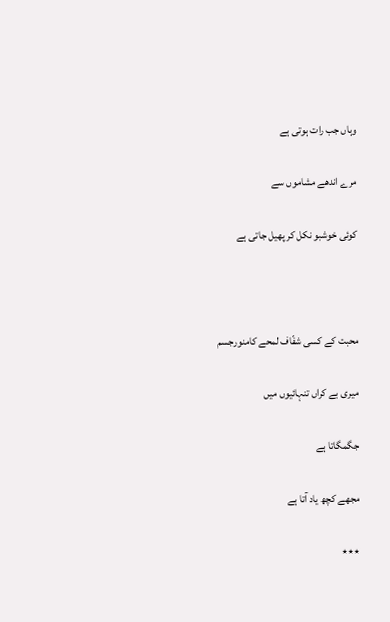وہاں جب رات ہوتی ہے

مرے اندھے مشاموں سے

کوئی خوشبو نکل کر پھیل جاتی ہے



محبت کے کسی شفّاف لمحے کامنورجسم

میری بے کراں تنہائیوں میں

جگمگاتا ہے

مجھے کچھ یاد آتا ہے

٭٭٭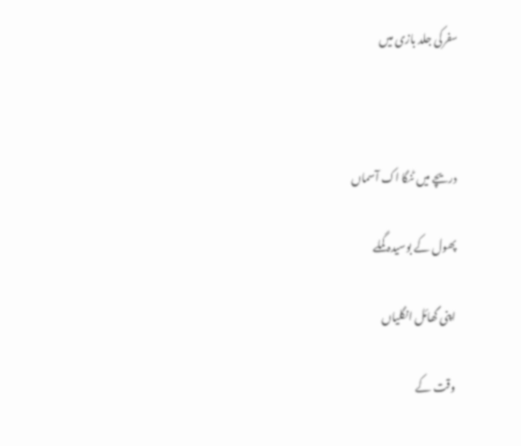سفرکی جلد بازی میں



دریچے میں ٹنگا اک آسماں

پھول کے بوسیدہ گملے

اپنی گھائل انگلیاں

وقت کے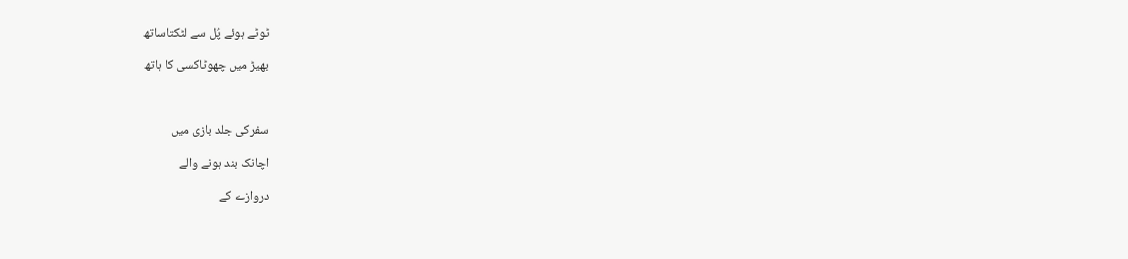ٹوٹے ہوئے پُل سے لٹکتاساتھ

بھیڑ میں چھوٹاکسی کا ہاتھ



سفرکی جلد بازی میں

اچانک بند ہونے والے

دروازے کے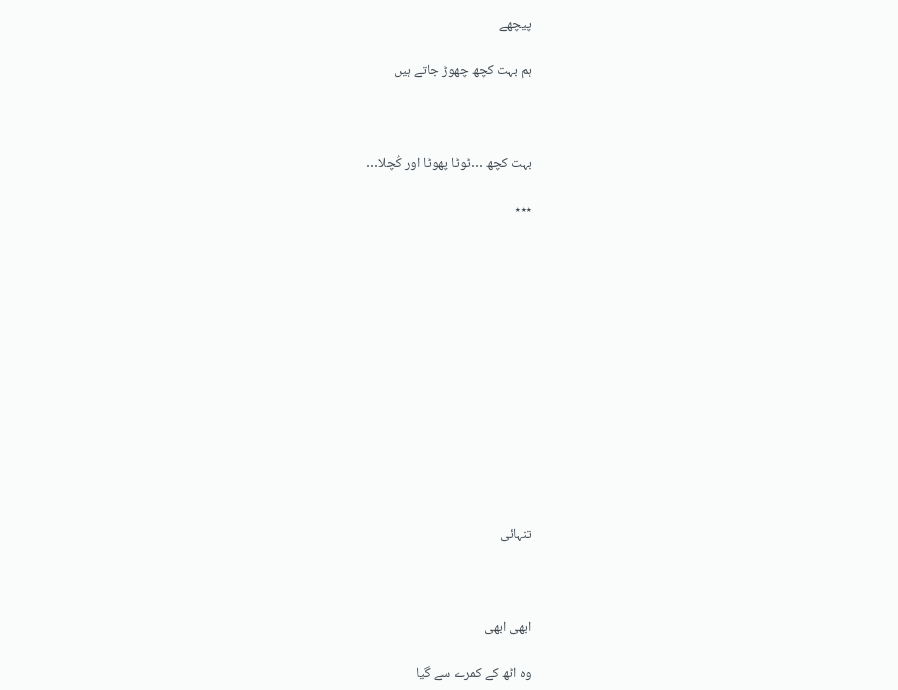پیچھے

ہم بہت کچھ چھوڑ جاتے ہیں



بہت کچھ …ٹوٹا پھوٹا اور کُچلا…

٭٭٭













تنہائی



ابھی ابھی

وہ اٹھ کے کمرے سے گیا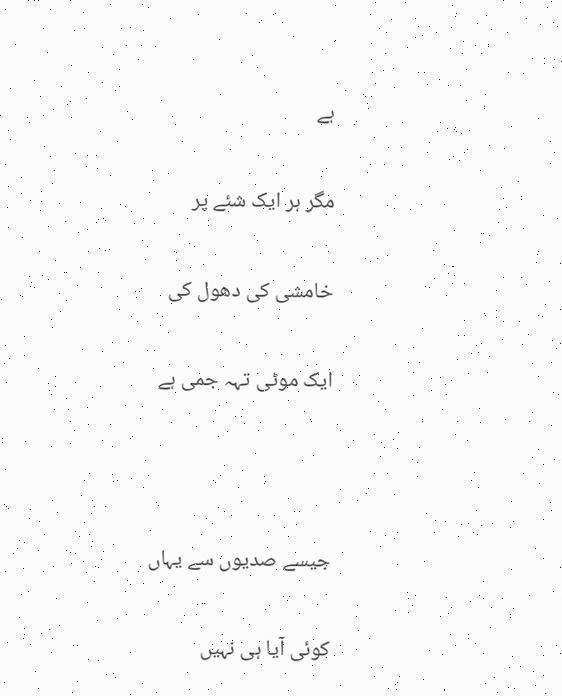ہے

مگر ہر ایک شئے پر

خامشی کی دھول کی

ایک موٹی تہہ جمی ہے



جیسے صدیوں سے یہاں

کوئی آیا ہی نہیں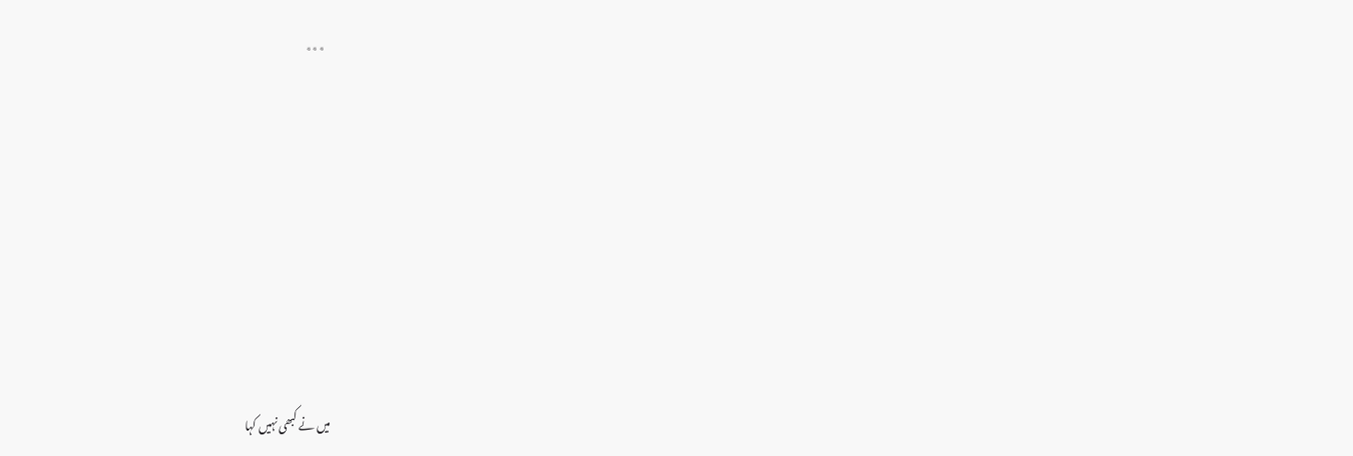٭٭٭









میں نے کبھی نہیں کہا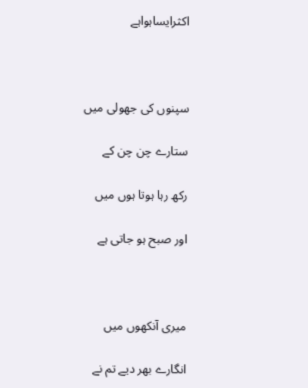اکثرایساہواہے



سپنوں کی جھولی میں

ستارے چن چن کے

رکھ رہا ہوتا ہوں میں

اور صبح ہو جاتی ہے



میری آنکھوں میں

انگارے بھر دیے تم نے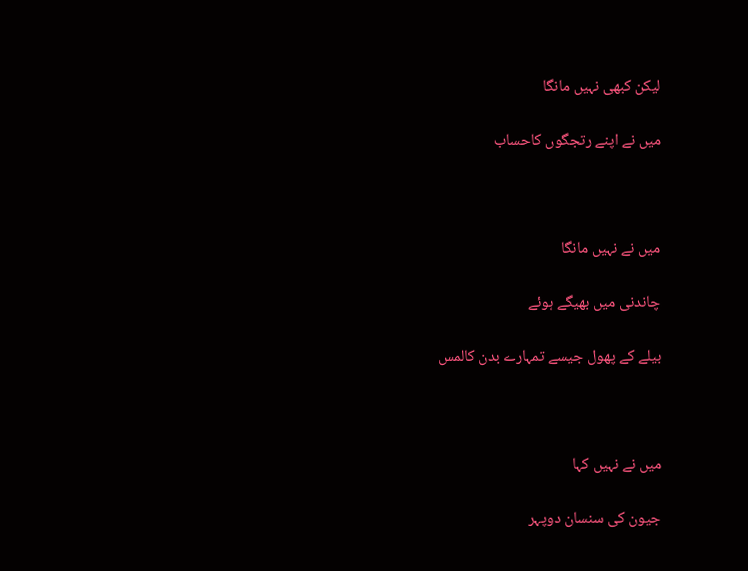لیکن کبھی نہیں مانگا

میں نے اپنے رتجگوں کاحساب



میں نے نہیں مانگا

چاندنی میں بھیگے ہوئے

بیلے کے پھول جیسے تمہارے بدن کالمس



میں نے نہیں کہا

جیون کی سنسان دوپہر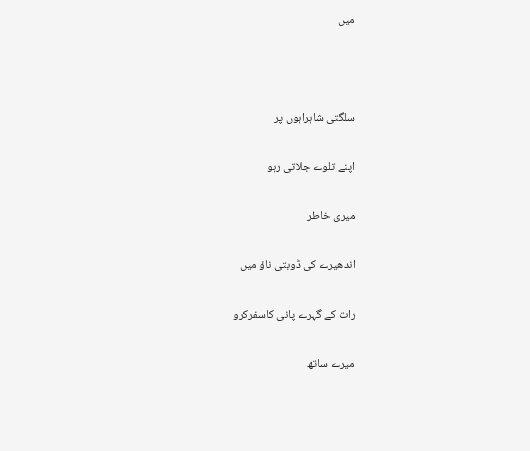میں



سلگتی شاہراہوں پر

اپنے تلوے جلاتی رہو

میری خاطر

اندھیرے کی ڈوبتی ناؤ میں

رات کے گہرے پانی کاسفرکرو

میرے ساتھ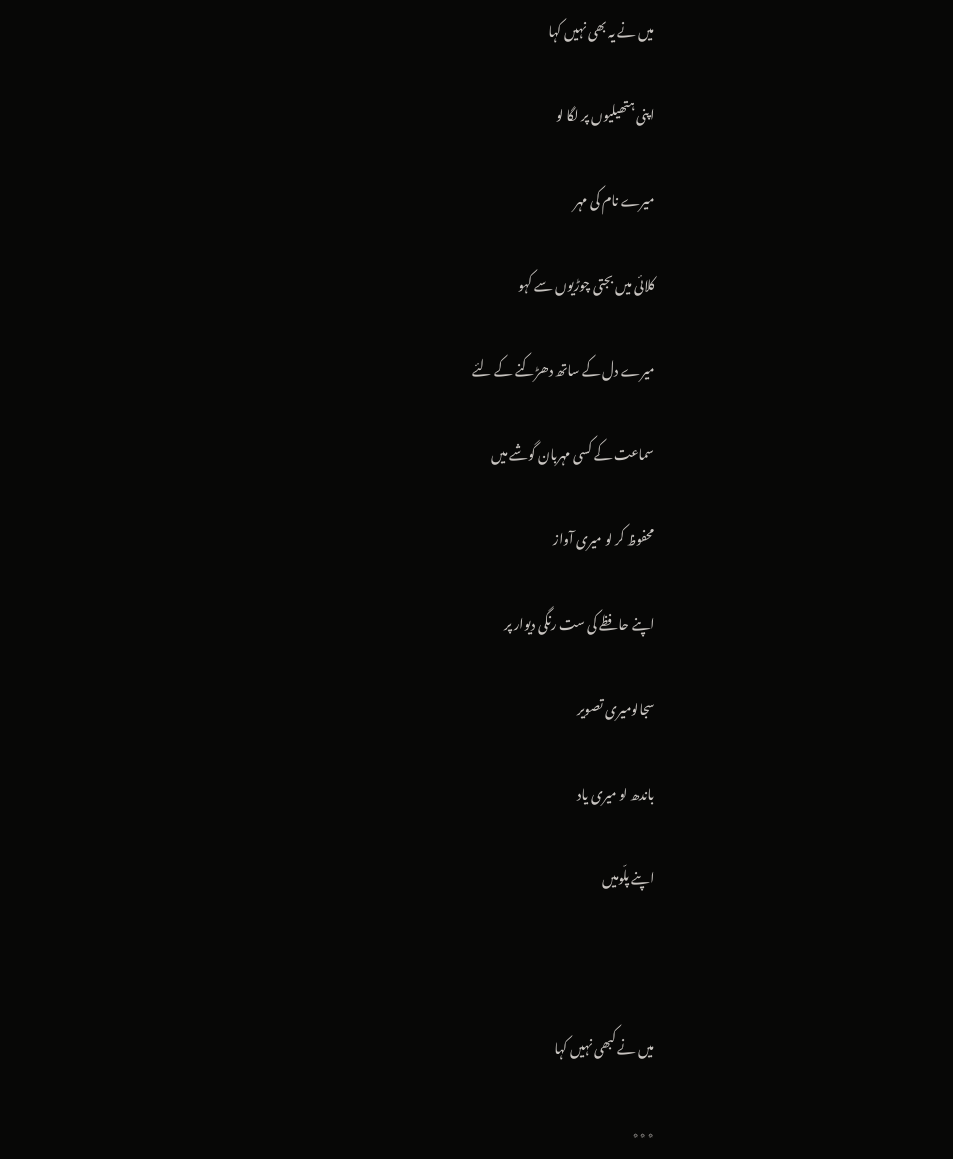میں نے یہ بھی نہیں کہا

اپنی ہتھیلیوں پر لگا لو

میرے نام کی مہر

کلائی میں بجتی چوڑیوں سے کہو

میرے دل کے ساتھ دھڑکنے کے لئے

سماعت کے کسی مہربان گوشے میں

محفوظ کر لو میری آواز

اپنے حافظے کی ست رنگی دیوار پر

سجالومیری تصویر

باندھ لو میری یاد

اپنے پلّومیں



میں نے کبھی نہیں کہا

٭٭٭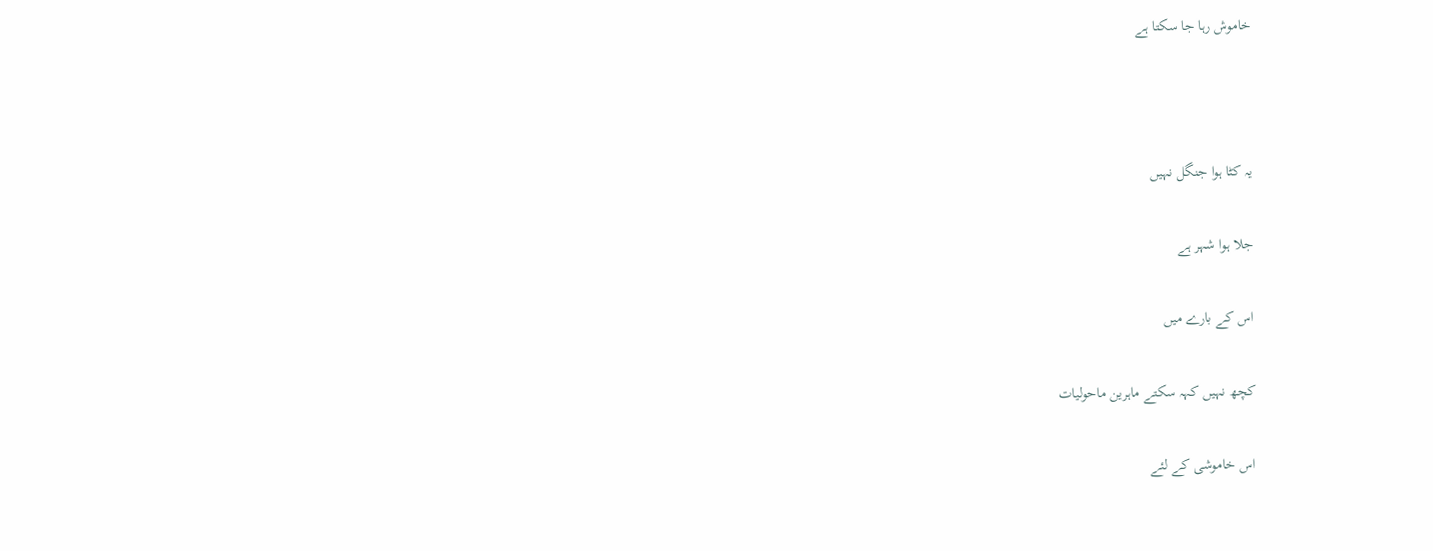خاموش رہا جا سکتا ہے



یہ کٹا ہوا جنگل نہیں

جلا ہوا شہر ہے

اس کے بارے میں

کچھ نہیں کہہ سکتے ماہرین ماحولیات

اس خاموشی کے لئے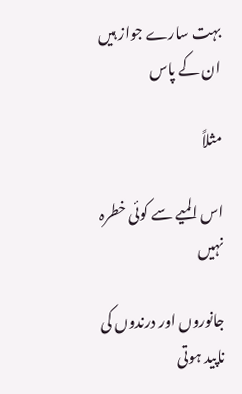بہت سارے جواز ہیں ان کے پاس

مثلاً

اس المیے سے کوئی خطرہ نہیں

جانوروں اور درندوں کی ناپید ہوتی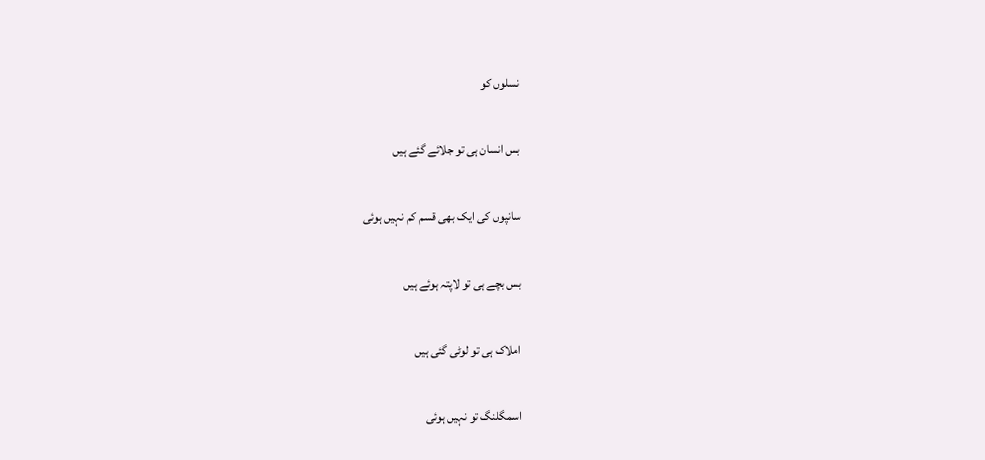نسلوں کو

بس انسان ہی تو جلائے گئے ہیں

سانپوں کی ایک بھی قسم کم نہیں ہوئی

بس بچے ہی تو لاپتہ ہوئے ہیں

املاک ہی تو لوٹی گئی ہیں

اسمگلنگ تو نہیں ہوئی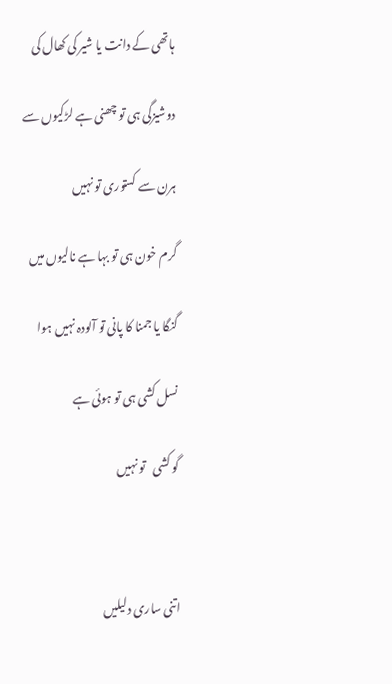ہاتھی کے دانت یا شیر کی کھال کی

دوشیزگی ہی تو چھنی ہے لڑکیوں سے

ہرن سے کستوری تو نہیں

گرم خون ہی تو بہا ہے نالیوں میں

گنگا یا جمنا کا پانی تو آلودہ نہیں ہوا

نسل کشی ہی تو ہوئی ہے

گو کشی   تو نہیں



اتنی ساری دلیلیں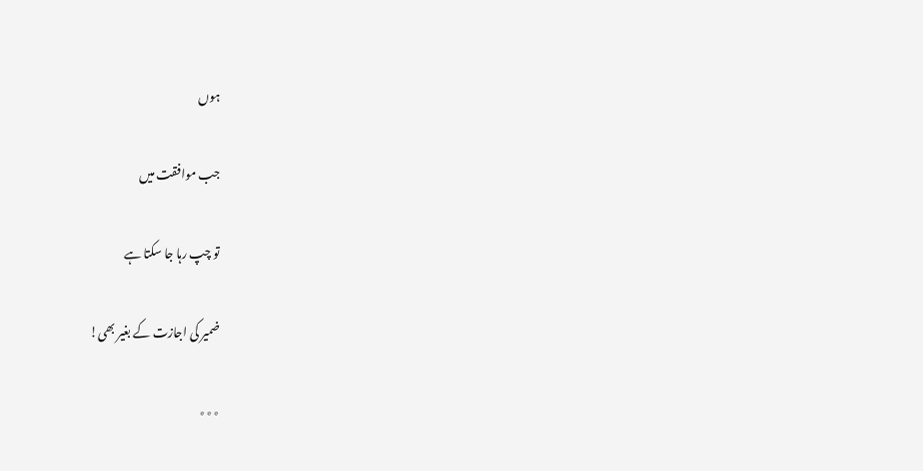ہوں

جب موافقت میں

تو چپ رہا جا سکتا ہے

ضمیر کی اجازت کے بغیر بھی!

٭٭٭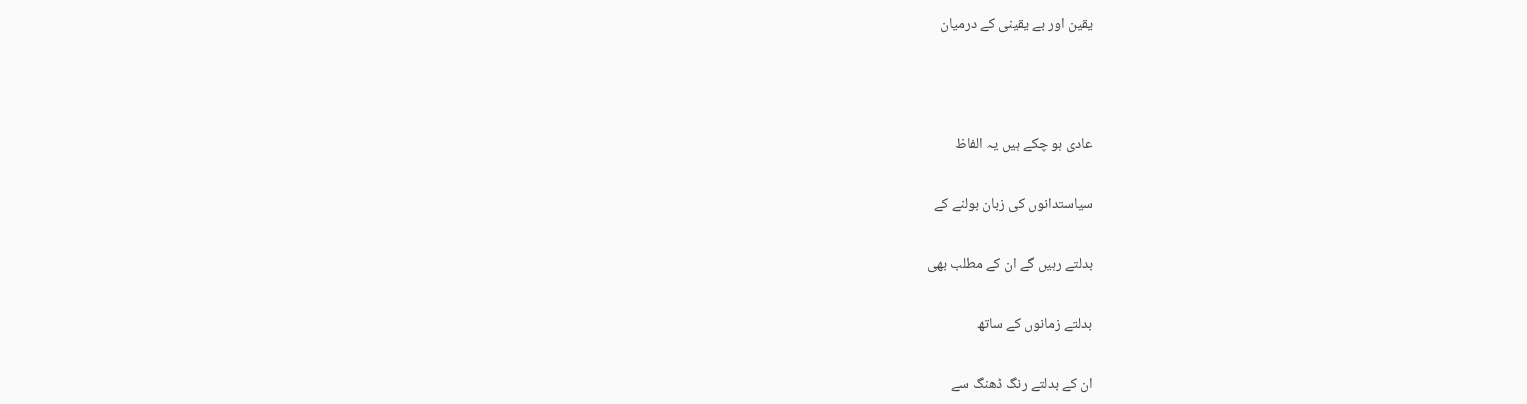یقین اور بے یقینی کے درمیان



عادی ہو چکے ہیں یہ الفاظ

سیاستدانوں کی زبان بولنے کے

بدلتے رہیں گے ان کے مطلب بھی

بدلتے زمانوں کے ساتھ

ان کے بدلتے رنگ ڈھنگ سے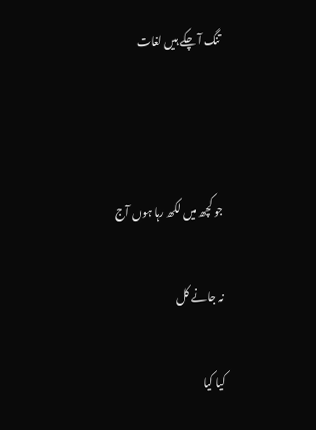تنگ آ چکے ہیں لغات



جو کچھ میں لکھ رہا ہوں آج

نہ جانے کل

کیا کیا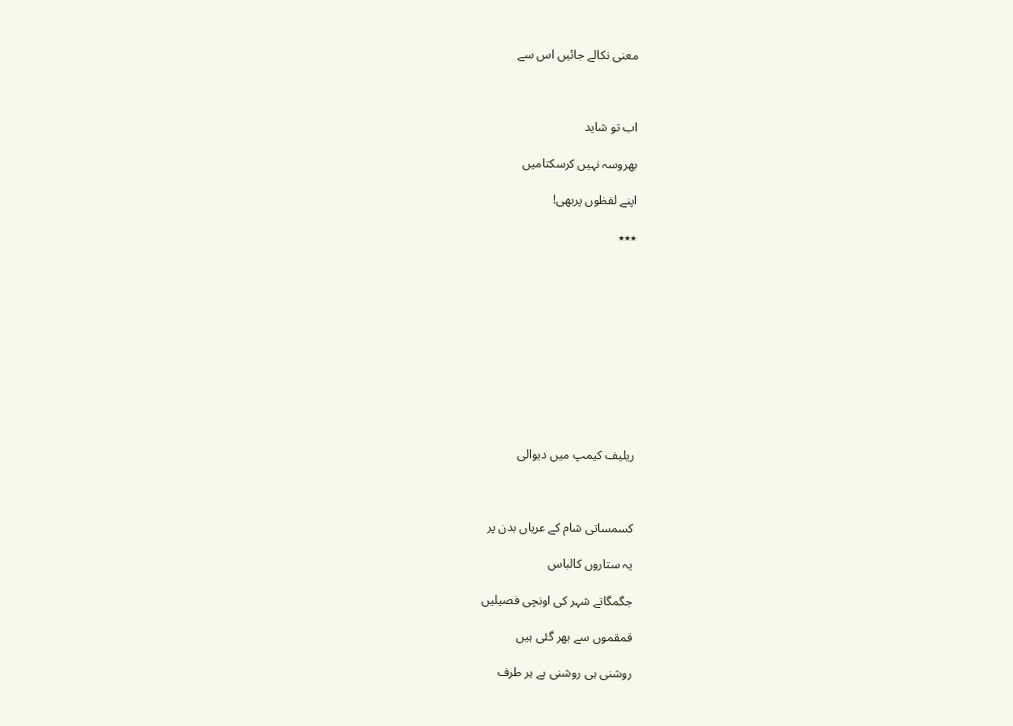معنی نکالے جائیں اس سے



اب تو شاید

بھروسہ نہیں کرسکتامیں

اپنے لفظوں پربھی!

٭٭٭











ریلیف کیمپ میں دیوالی



کسمساتی شام کے عریاں بدن پر

یہ ستاروں کالباس

جگمگاتے شہر کی اونچی فصیلیں

قمقموں سے بھر گئی ہیں

روشنی ہی روشنی ہے ہر طرف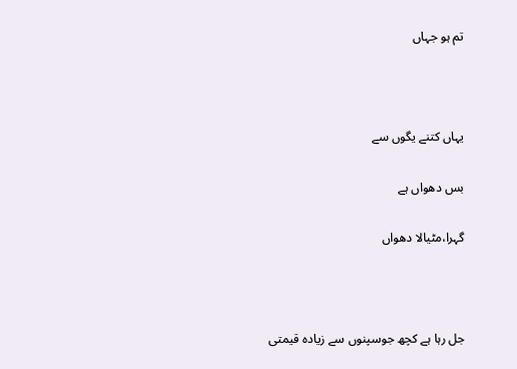تم ہو جہاں



یہاں کتنے یگوں سے

بس دھواں ہے

گہرا،مٹیالا دھواں



جل رہا ہے کچھ جوسپنوں سے زیادہ قیمتی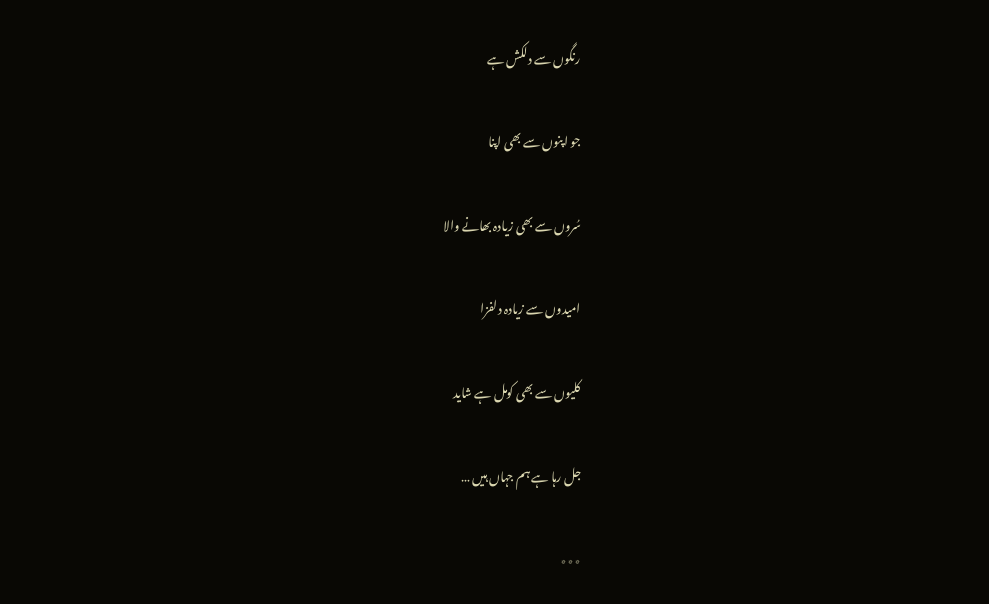رنگوں سے دلکش ہے

جو اپنوں سے بھی اپنا

سُروں سے بھی زیادہ بھانے والا

امیدوں سے زیادہ دلفزا

کلیوں سے بھی کومل ہے شاید

جل رہا ہے ہم جہاں ہیں …

٭٭٭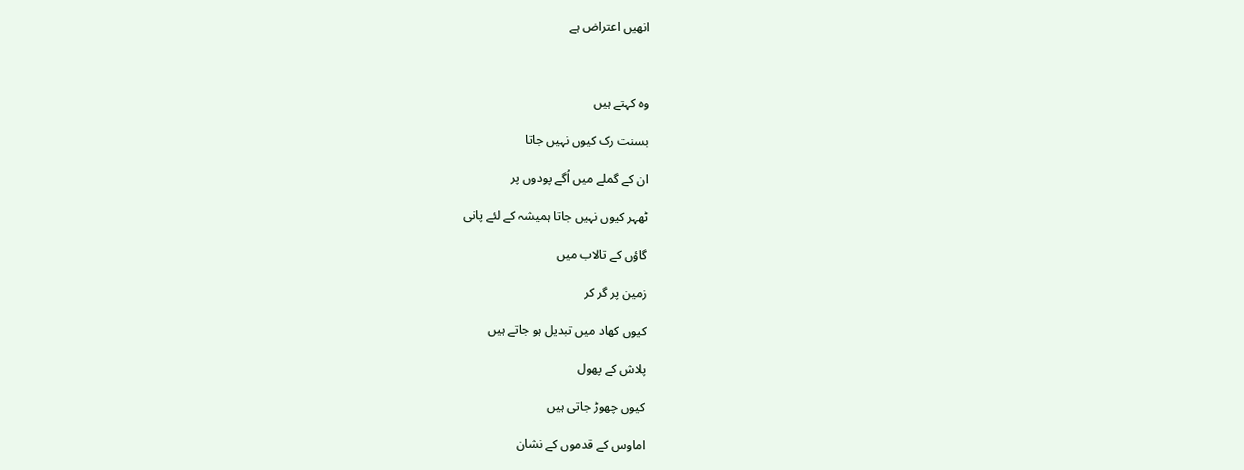انھیں اعتراض ہے



وہ کہتے ہیں

بسنت رک کیوں نہیں جاتا

ان کے گملے میں اُگے پودوں پر

ٹھہر کیوں نہیں جاتا ہمیشہ کے لئے پانی

گاؤں کے تالاب میں

زمین پر گر کر

کیوں کھاد میں تبدیل ہو جاتے ہیں

پلاش کے پھول

کیوں چھوڑ جاتی ہیں

اماوس کے قدموں کے نشان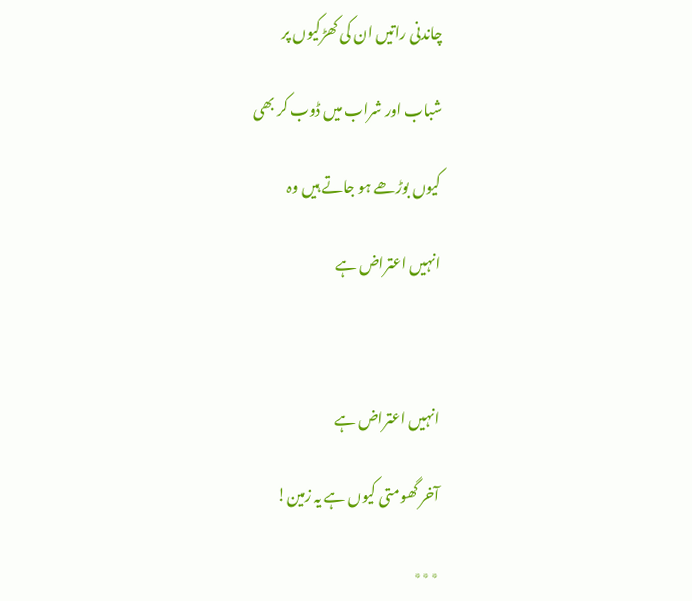چاندنی راتیں ان کی کھڑکیوں پر

شباب اور شراب میں ڈوب کر بھی

کیوں بوڑھے ہو جاتے ہیں وہ

انہیں اعتراض ہے



انہیں اعتراض ہے

آخر گھومتی کیوں ہے یہ زمین!

٭٭٭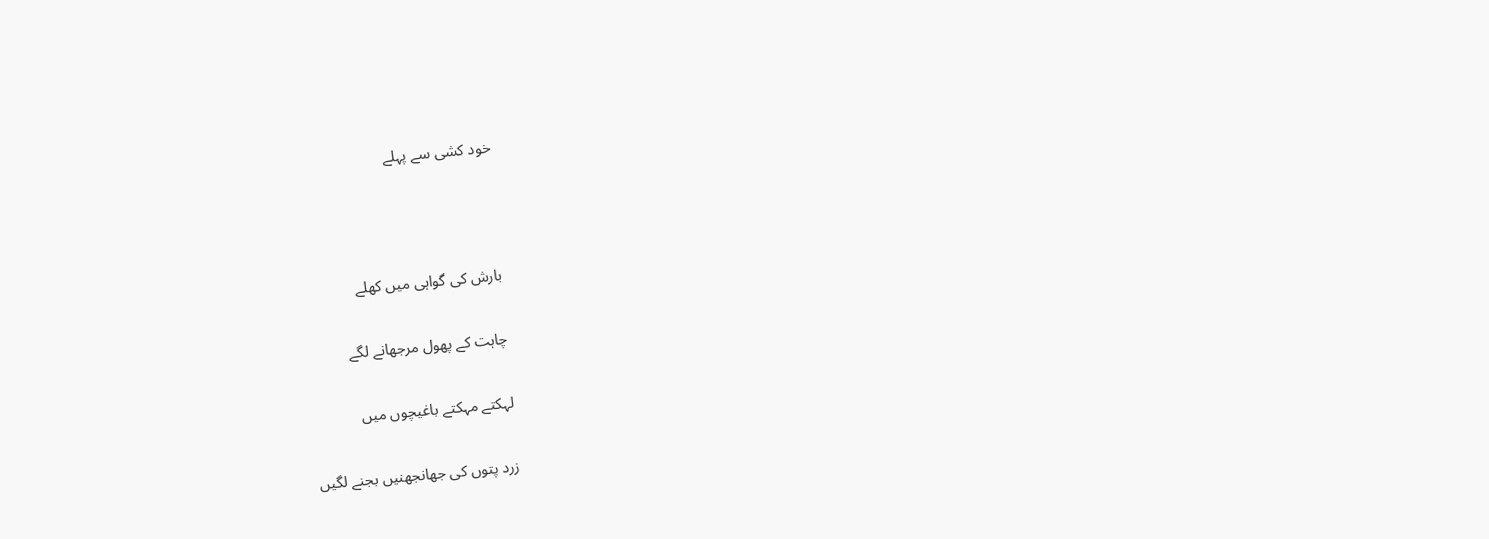خود کشی سے پہلے



بارش کی گواہی میں کھلے

چاہت کے پھول مرجھانے لگے

لہکتے مہکتے باغیچوں میں

زرد پتوں کی جھانجھنیں بجنے لگیں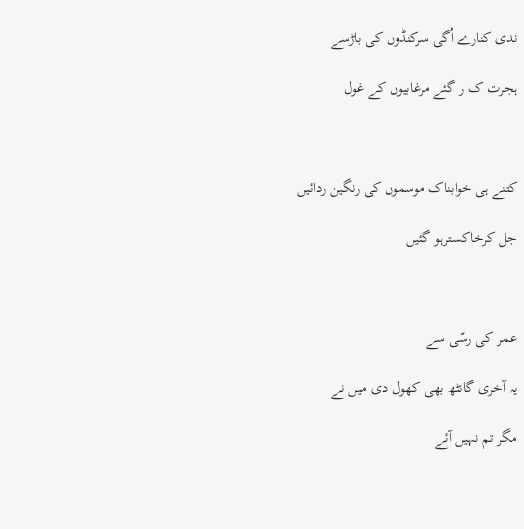ندی کنارے اُگی سرکنڈوں کی باڑسے

ہجرت ک ر گئے مرغابیوں کے غول



کتنے ہی خوابناک موسموں کی رنگین ردائیں

جل کرخاکسترہو گئیں



عمر کی رسّی سے

یہ آخری گانٹھ بھی کھول دی میں نے

مگر تم نہیں آئے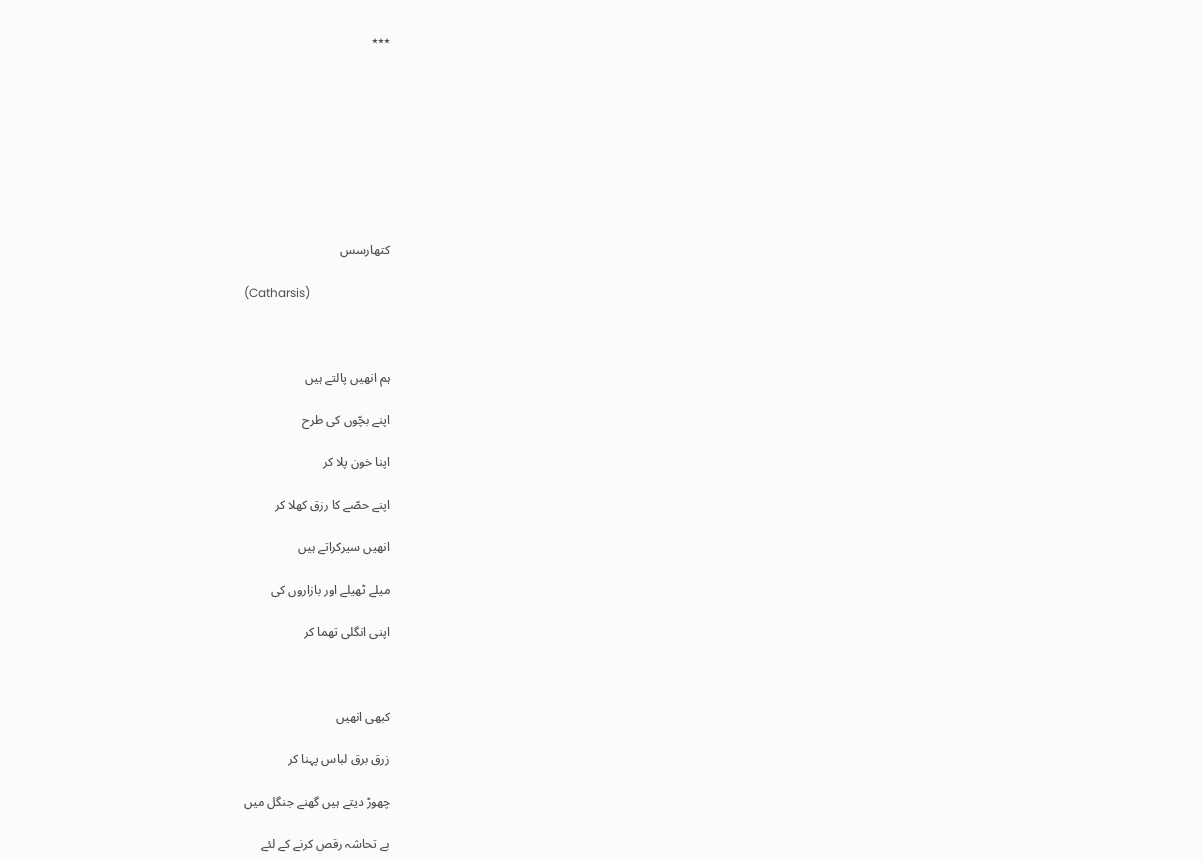٭٭٭









کتھارسس

(Catharsis)



ہم انھیں پالتے ہیں

اپنے بچّوں کی طرح

اپنا خون پلا کر

اپنے حصّے کا رزق کھلا کر

انھیں سیرکراتے ہیں

میلے ٹھیلے اور بازاروں کی

اپنی انگلی تھما کر



کبھی انھیں

زرق برق لباس پہنا کر

چھوڑ دیتے ہیں گھنے جنگل میں

بے تحاشہ رقص کرنے کے لئے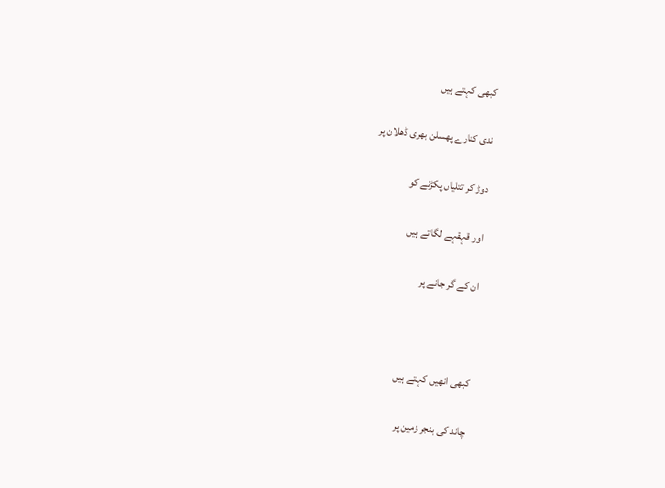کبھی کہتے ہیں

ندی کنارے پھسلن بھری ڈھلان پر

دوڑ کر تتلیاں پکڑنے کو

اور قہقہے لگاتے ہیں

ان کے گر جانے پر



کبھی انھیں کہتے ہیں

چاند کی بنجر زمین پر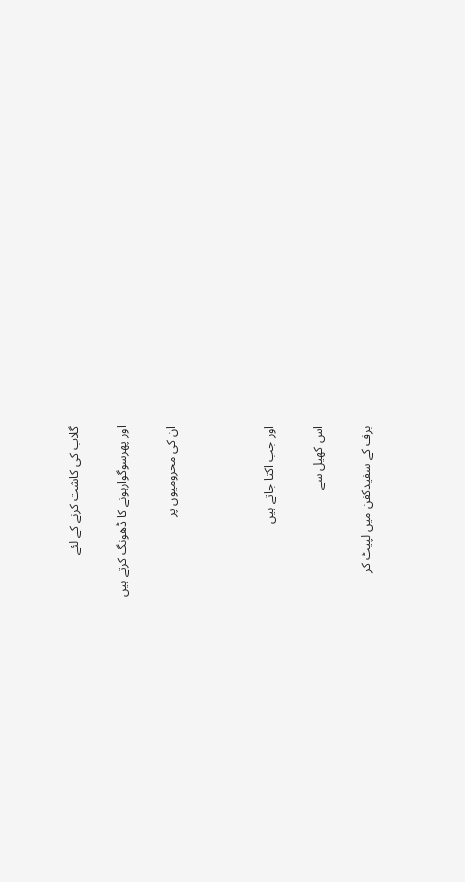گلاب کی کاشت کرنے کے لئے

اور پھرسوگوارہونے کا ڈھونگ کرتے ہیں

ان کی محرومیوں پر



اور جب اکتا جاتے ہیں

اس کھیل سے

برف کے سفیدکفن میں لپیٹ کر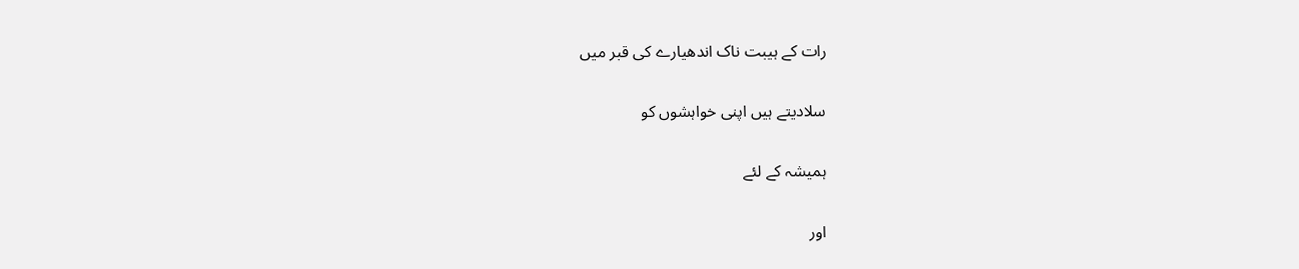رات کے ہیبت ناک اندھیارے کی قبر میں

سلادیتے ہیں اپنی خواہشوں کو

ہمیشہ کے لئے

اور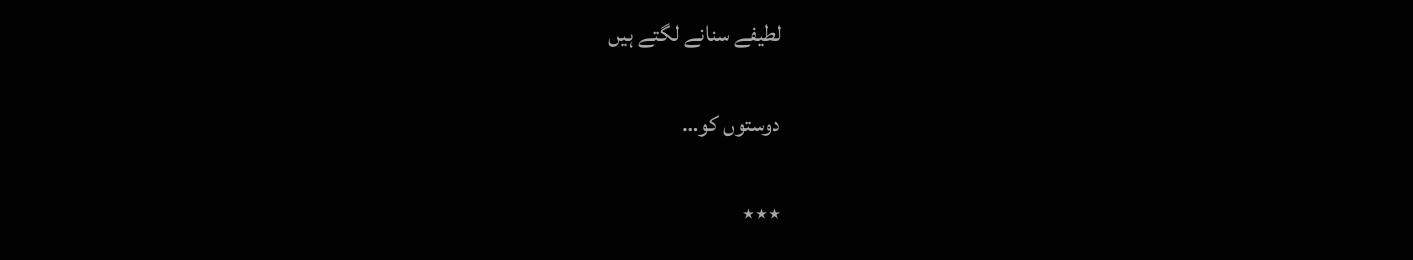لطیفے سنانے لگتے ہیں

دوستوں کو…

٭٭٭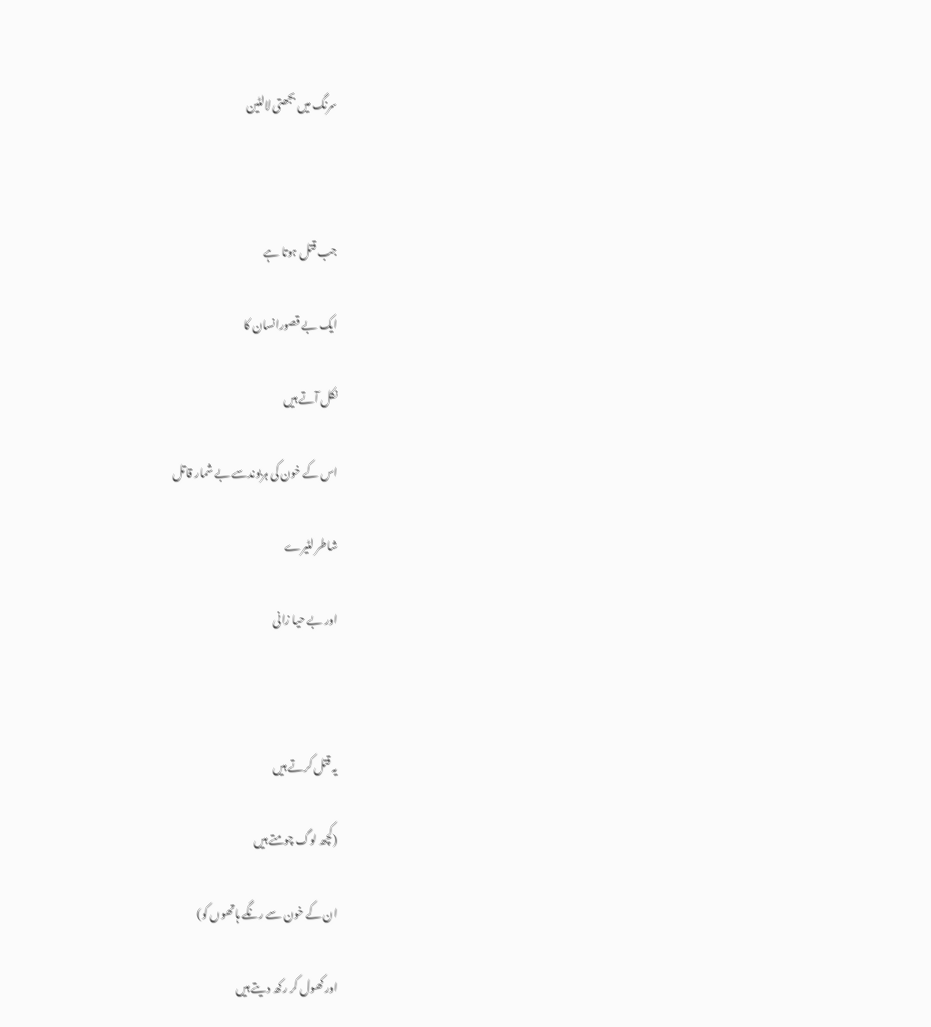سرنگ میں بجھتی لالٹین



جب قتل ہوتا ہے

ایک بے قصورانسان کا

نکل آتے ہیں

اس کے خون کی ہربوندسے بے شمار قاتل

شاطر لٹیرے

اور بے حیا زانی



یہ قتل کرتے ہیں

(کچھ لوگ چومتے ہیں

ان کے خون سے رنگے ہاتھوں کو)

اور کھول کر رکھ دیتے ہیں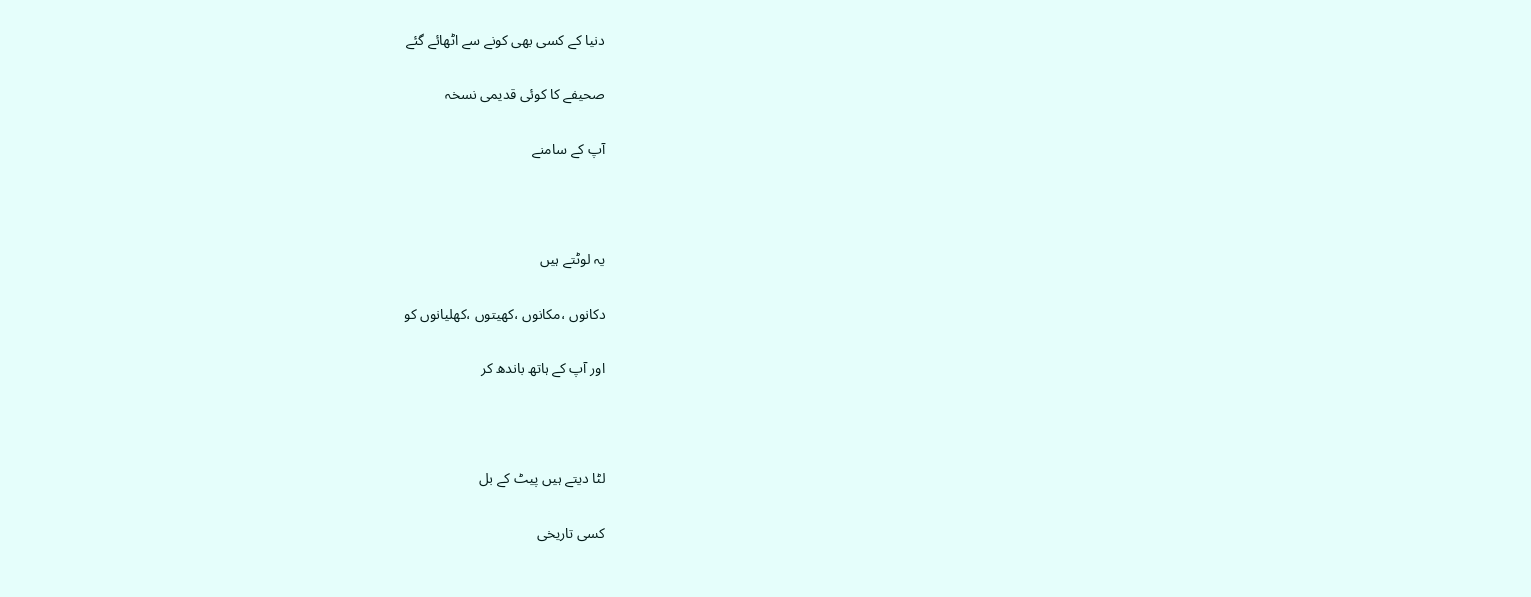دنیا کے کسی بھی کونے سے اٹھائے گئے

صحیفے کا کوئی قدیمی نسخہ

آپ کے سامنے



یہ لوٹتے ہیں

دکانوں ،مکانوں ،کھیتوں ،کھلیانوں کو

اور آپ کے ہاتھ باندھ کر



لٹا دیتے ہیں پیٹ کے بل

کسی تاریخی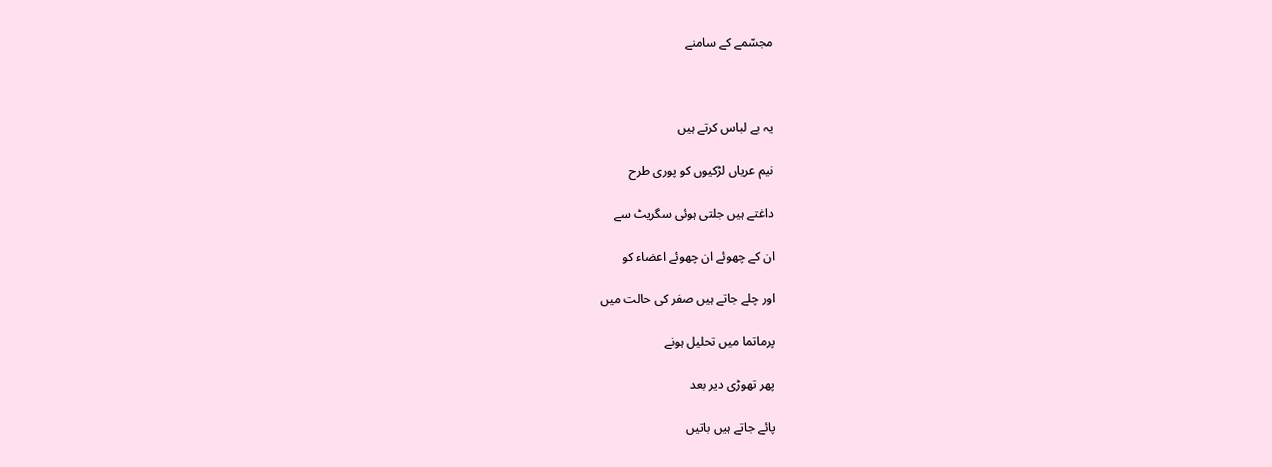مجسّمے کے سامنے



یہ بے لباس کرتے ہیں

نیم عریاں لڑکیوں کو پوری طرح

داغتے ہیں جلتی ہوئی سگریٹ سے

ان کے چھوئے ان چھوئے اعضاء کو

اور چلے جاتے ہیں صفر کی حالت میں

پرماتما میں تحلیل ہونے

پھر تھوڑی دیر بعد

پائے جاتے ہیں باتیں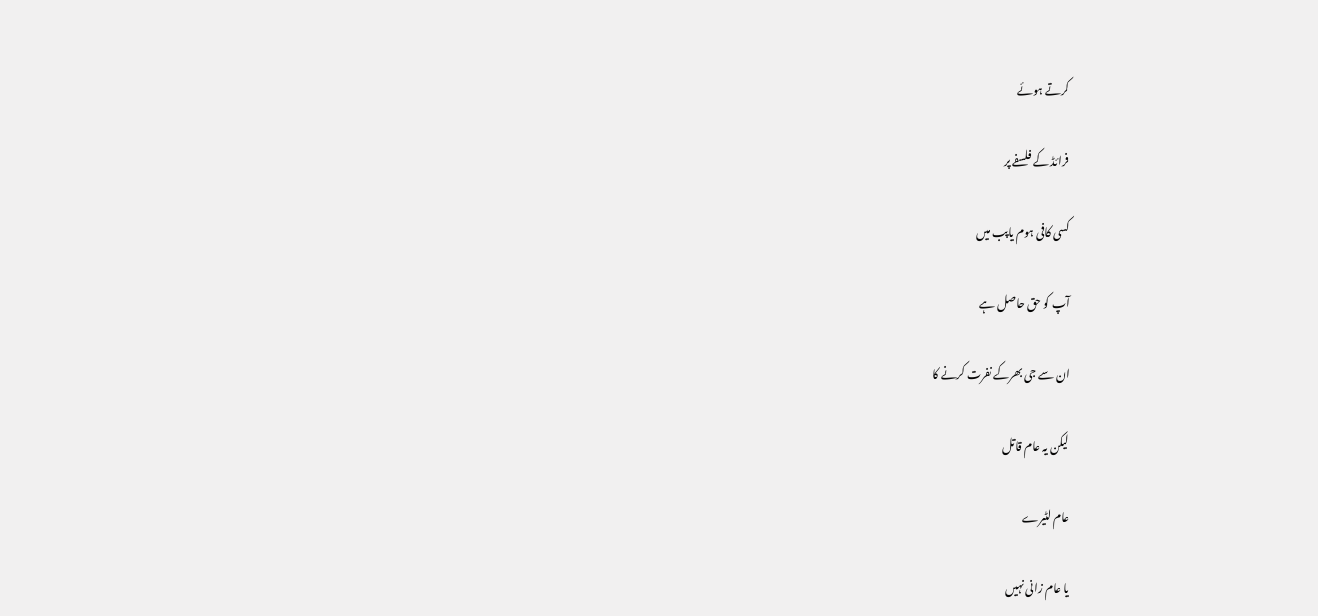کرتے ہوئے

فرائڈ کے فلسفے پر

کسی کافی ہوم یاپب میں

آپ کو حق حاصل ہے

ان سے جی بھرکے نفرت کرنے کا

لیکن یہ عام قاتل

عام لٹیرے

یا عام زانی نہیں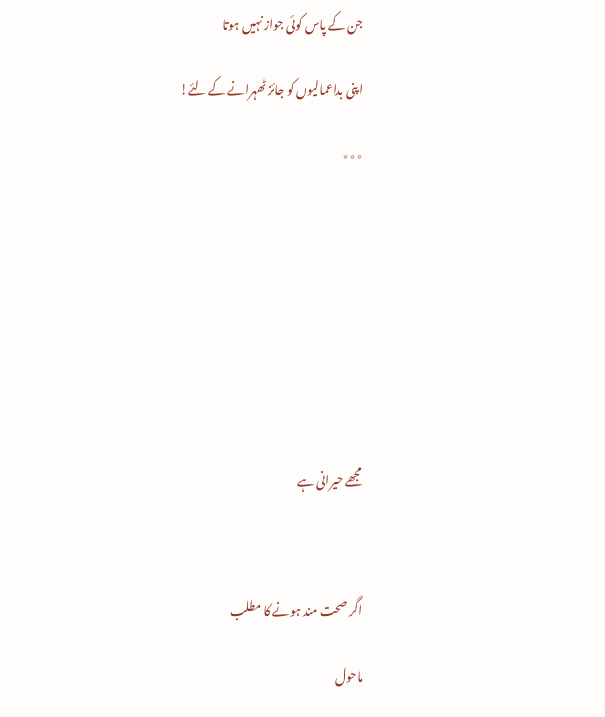جن کے پاس کوئی جواز نہیں ہوتا

اپنی بداعمالیوں کو جائز ٹھہرانے کے لئے!

٭٭٭









مجھے حیرانی ہے



اگر صحت مند ہونے کا مطلب

ماحول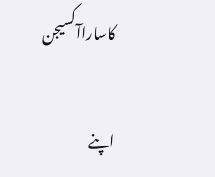کاساراآکسیجن

اپنے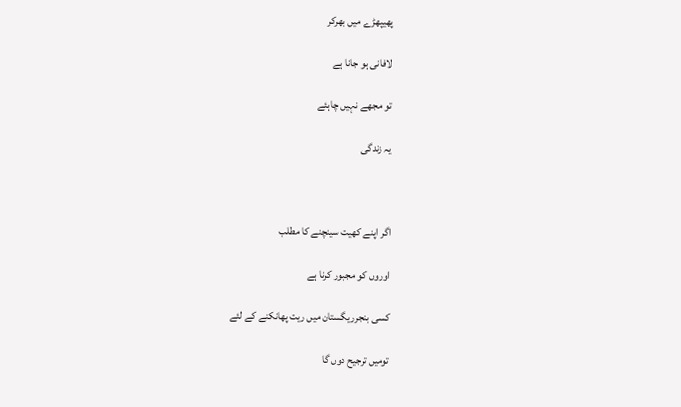پھیپھڑے میں بھرکر

لافانی ہو جانا ہے

تو مجھے نہیں چاہئے

یہ زندگی



اگر اپنے کھیت سینچنے کا مطلب

اوروں کو مجبور کرنا ہے

کسی بنجرریگستان میں ریت پھانکنے کے لئے

تومیں ترجیح دوں گا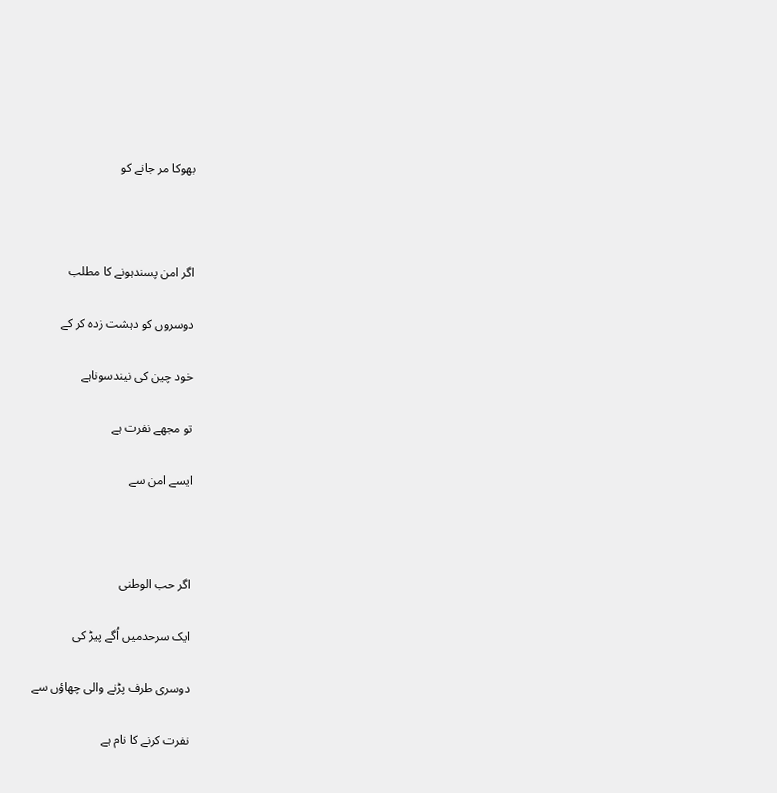بھوکا مر جانے کو



اگر امن پسندہونے کا مطلب

دوسروں کو دہشت زدہ کر کے

خود چین کی نیندسوناہے

تو مجھے نفرت ہے

ایسے امن سے



اگر حب الوطنی

ایک سرحدمیں اُگے پیڑ کی

دوسری طرف پڑنے والی چھاؤں سے

نفرت کرنے کا نام ہے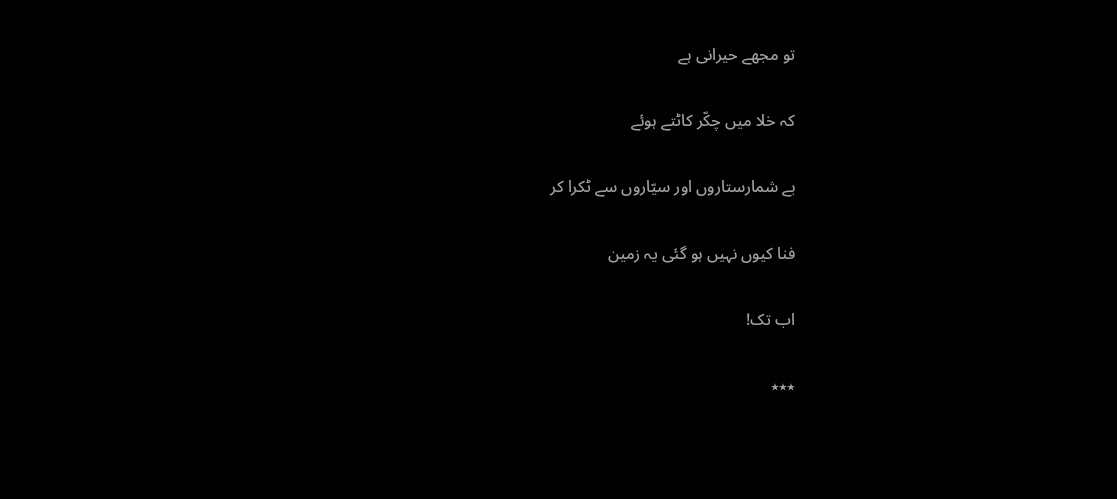تو مجھے حیرانی ہے

کہ خلا میں چکّر کاٹتے ہوئے

بے شمارستاروں اور سیّاروں سے ٹکرا کر

فنا کیوں نہیں ہو گئی یہ زمین

اب تک!

٭٭٭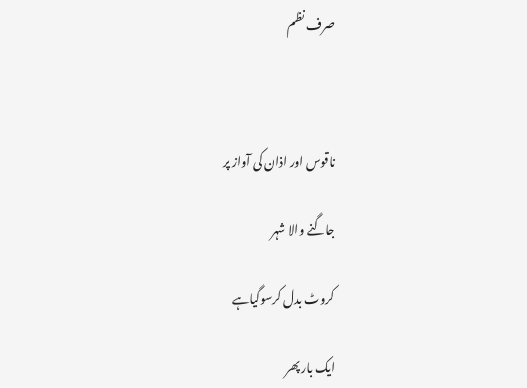صرف نظم



ناقوس اور اذان کی آواز پر

جاگنے والا شہر

کروٹ بدل کرسوگیاہے

ایک بار پھر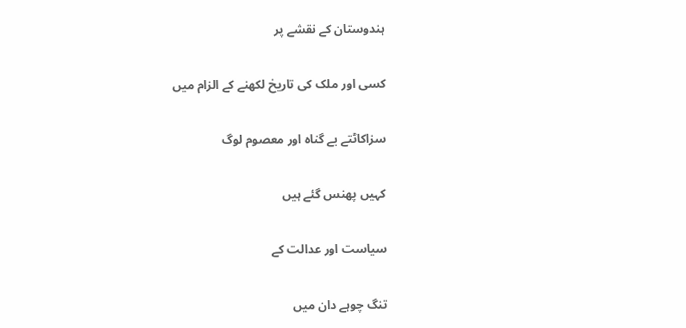ہندوستان کے نقشے پر

کسی اور ملک کی تاریخ لکھنے کے الزام میں

سزاکاٹتے بے گناہ اور معصوم لوگ

کہیں پھنس گئے ہیں

سیاست اور عدالت کے

تنگ چوہے دان میں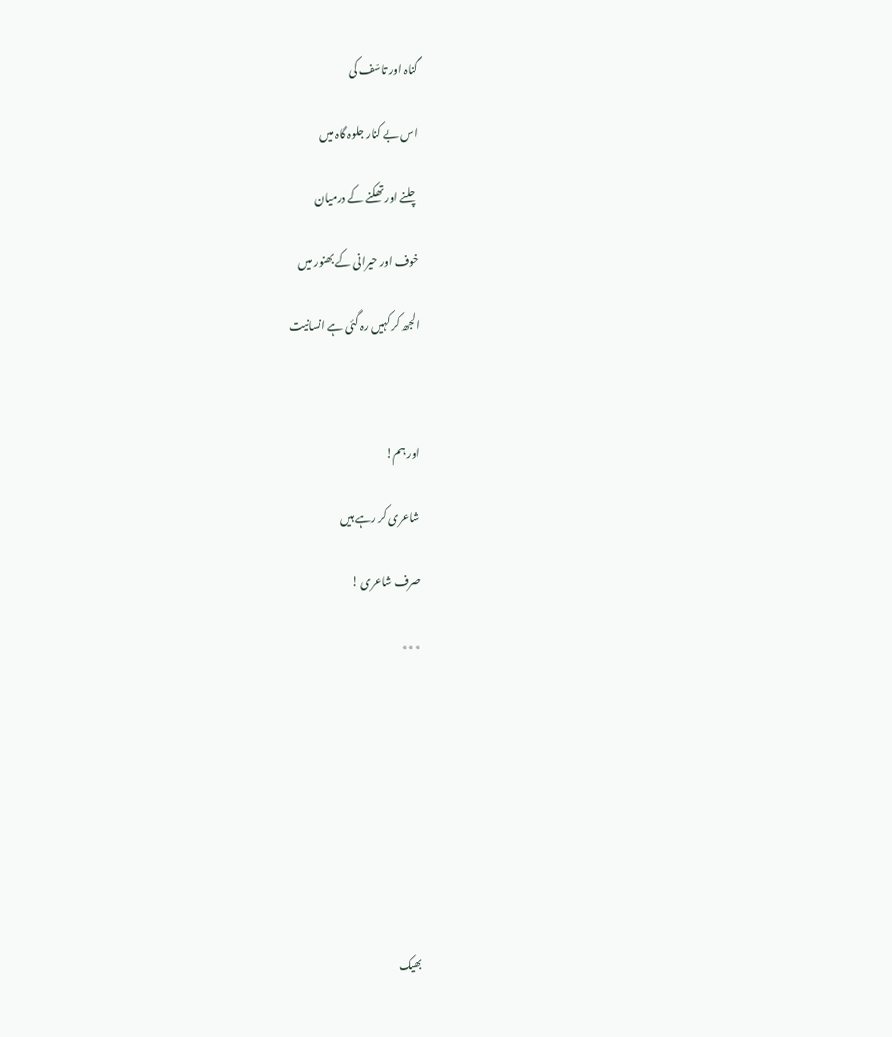گناہ اور تاسّف کی

اس بے کنار جلوہ گاہ میں

چلنے اور تھکنے کے درمیان

خوف اور حیرانی کے بھنور میں

الجھ کر کہیں رہ گئی ہے انسانیت



اور ہم!

شاعری کر رہے ہیں

صرف شاعری !

٭٭٭









بھیک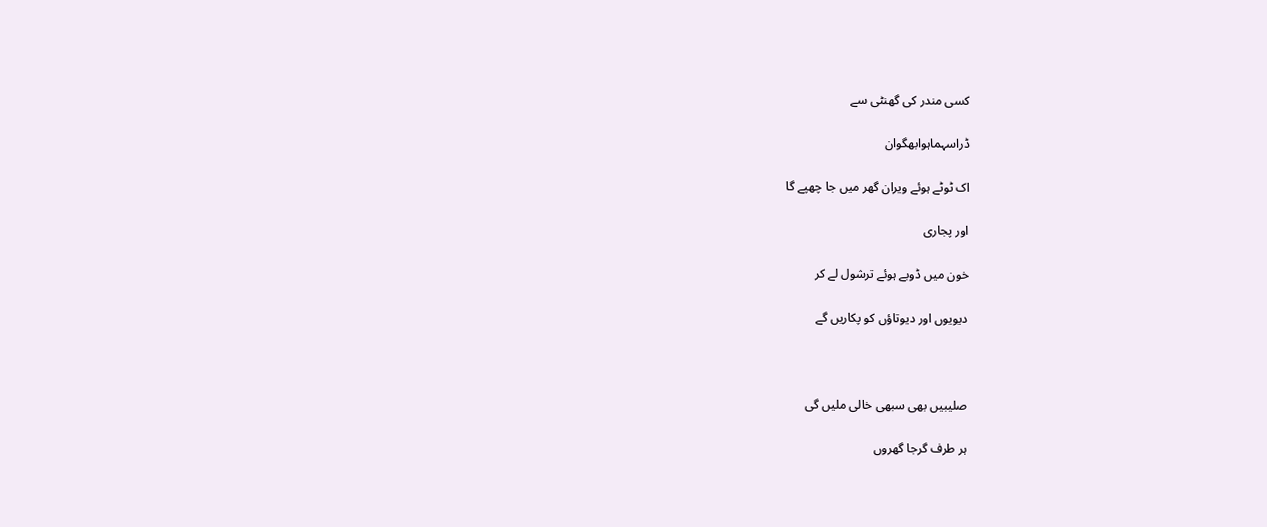کسی مندر کی گھنٹی سے

ڈراسہماہوابھگوان

اک ٹوٹے ہوئے ویران گھر میں جا چھپے گا

اور پجاری

خون میں ڈوبے ہوئے ترشول لے کر

دیویوں اور دیوتاؤں کو پکاریں گے



صلیبیں بھی سبھی خالی ملیں گی

ہر طرف گرجا گھروں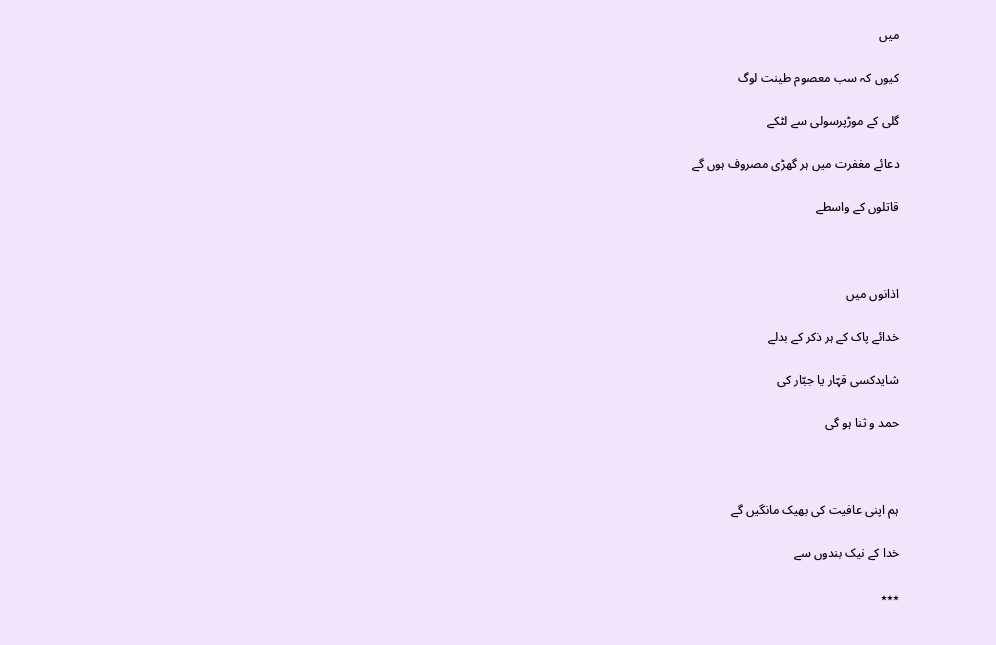میں

کیوں کہ سب معصوم طینت لوگ

گلی کے موڑپرسولی سے لٹکے

دعائے مغفرت میں ہر گھڑی مصروف ہوں گے

قاتلوں کے واسطے



اذانوں میں

خدائے پاک کے ہر ذکر کے بدلے

شایدکسی قہّار یا جبّار کی

حمد و ثنا ہو گی



ہم اپنی عافیت کی بھیک مانگیں گے

خدا کے نیک بندوں سے

٭٭٭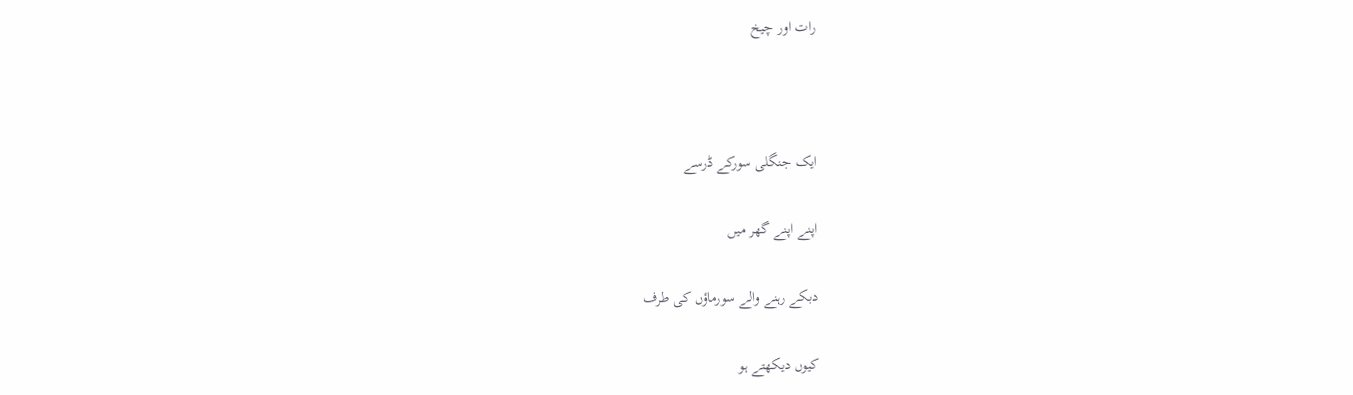رات اور چیخ



ایک جنگلی سورکے ڈرسے

اپنے اپنے گھر میں

دبکے رہنے والے سورماؤں کی طرف

کیوں دیکھتے ہو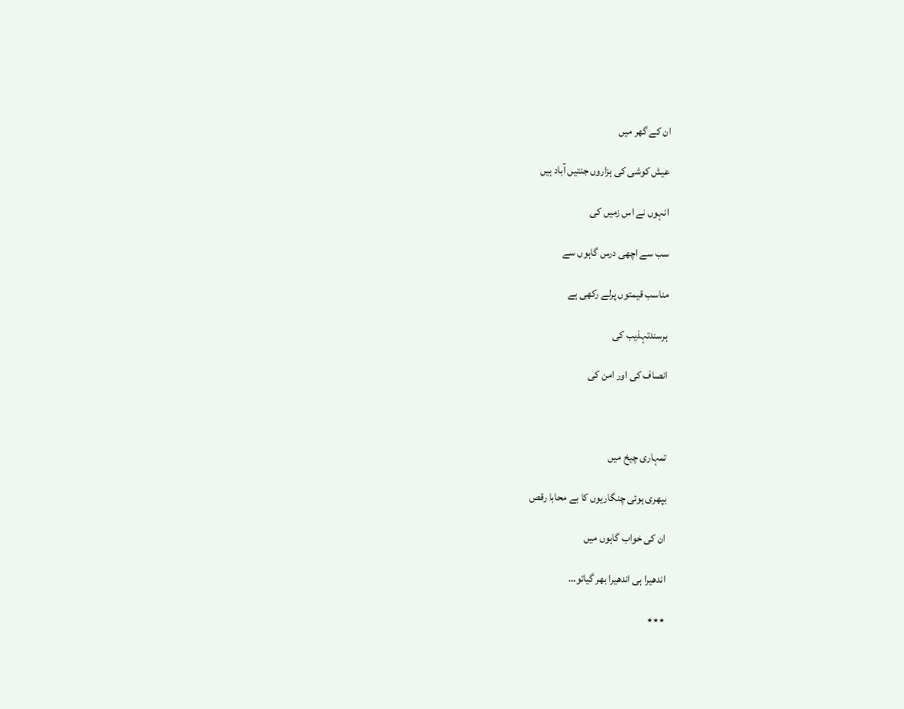ان کے گھر میں

عیش کوشی کی ہزاروں جنتیں آباد ہیں

انہوں نے اس زمیں کی

سب سے اچھی درس گاہوں سے

مناسب قیمتوں پرلے رکھی ہے

ہرسندتہذیب کی

انصاف کی اور امن کی



تمہاری چیخ میں

بپھری ہوئی چنگاریوں کا بے محابا رقص

ان کی خواب گاہوں میں

اندھیرا ہی اندھیرا بھر گیاتو…

٭٭٭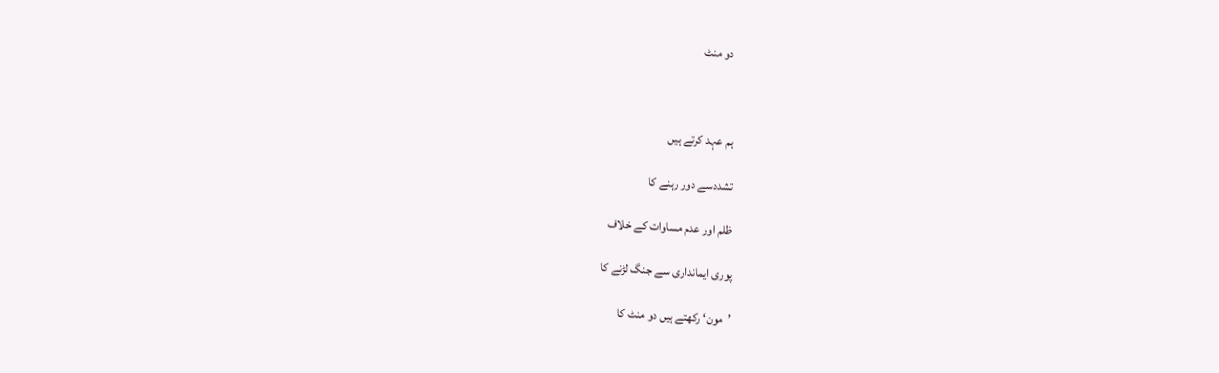دو منٹ



ہم عہد کرتے ہیں

تشددسے دور رہنے کا

ظلم اور عدم مساوات کے خلاف

پوری ایمانداری سے جنگ لڑنے کا

’مون‘ رکھتے ہیں دو منٹ کا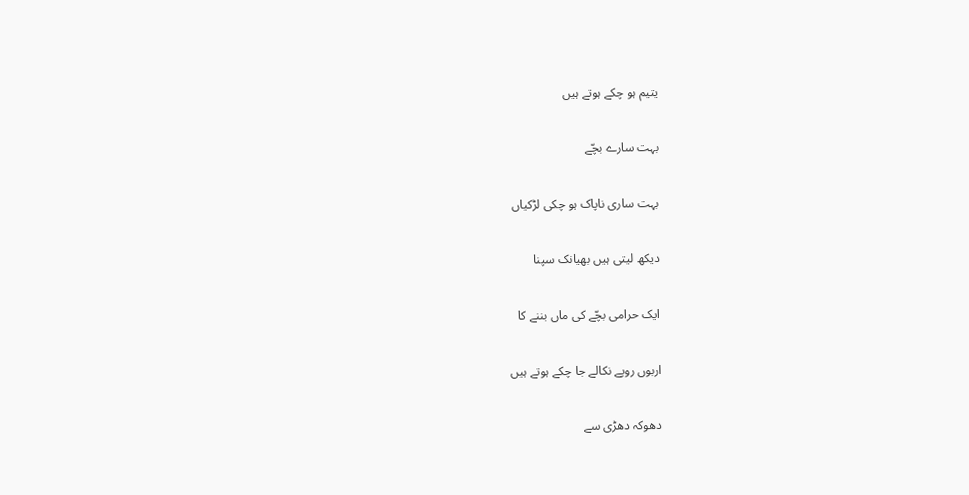یتیم ہو چکے ہوتے ہیں

بہت سارے بچّے

بہت ساری ناپاک ہو چکی لڑکیاں

دیکھ لیتی ہیں بھیانک سپنا

ایک حرامی بچّے کی ماں بننے کا

اربوں روپے نکالے جا چکے ہوتے ہیں

دھوکہ دھڑی سے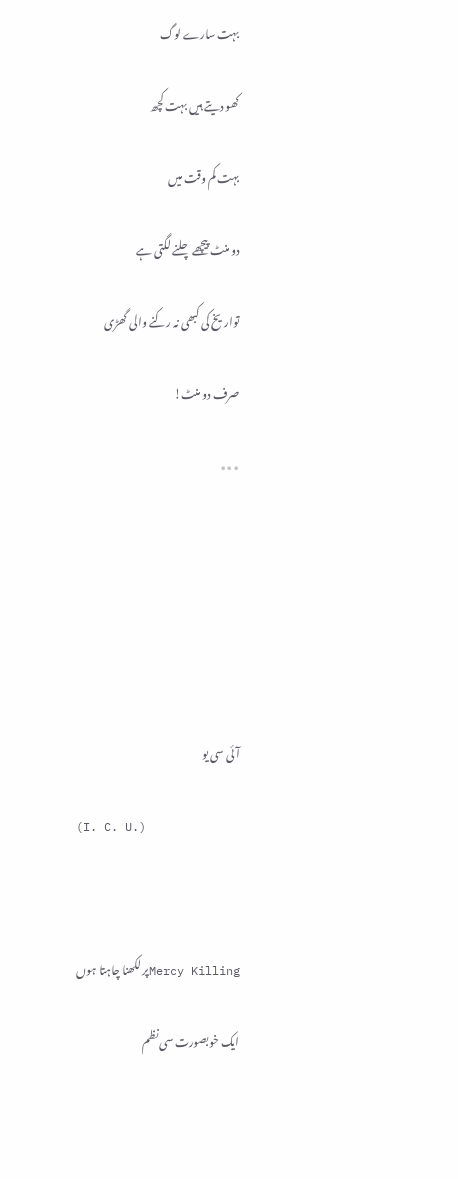بہت سارے لوگ

کھو دیتے ہیں بہت کچھ

بہت کم وقت میں

دو منٹ پیچھے چلنے لگتی ہے

تواریخ کی کبھی نہ رکنے والی گھڑی

صرف دو منٹ!

٭٭٭







آئی سی یو

(I. C. U.)



Mercy Killingپر لکھنا چاہتا ہوں

ایک خوبصورت سی نظم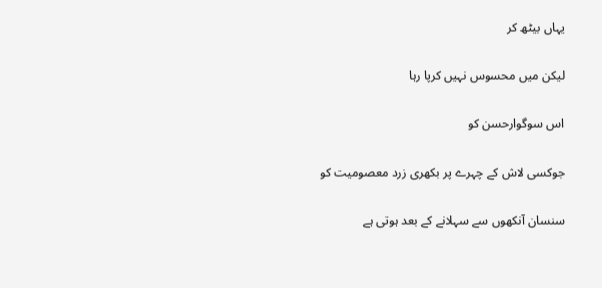یہاں بیٹھ کر

لیکن میں محسوس نہیں کرپا رہا

اس سوگوارحسن کو

جوکسی لاش کے چہرے پر بکھری زرد معصومیت کو

سنسان آنکھوں سے سہلانے کے بعد ہوتی ہے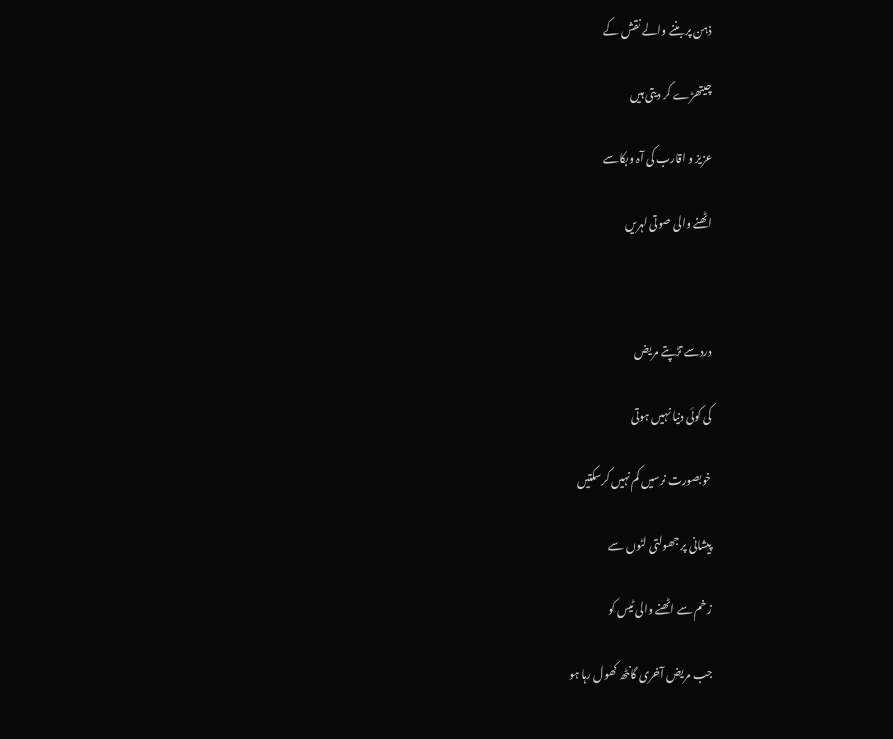ذہن پر بننے والے نقش کے

چیتھڑے کر دیتی ہیں

عزیز و اقارب کی آہ وبکاسے

اٹھنے والی صوتی لہریں



دردسے تڑپتے مریض

کی کوئی دنیا نہیں ہوتی

خوبصورت نرسیں کم نہیں کرسکتیں

پیشانی پر جھولتی لٹوں سے

زخم سے اٹھنے والی ٹیس کو

جب مریض آخری گانٹھ کھول رہا ہو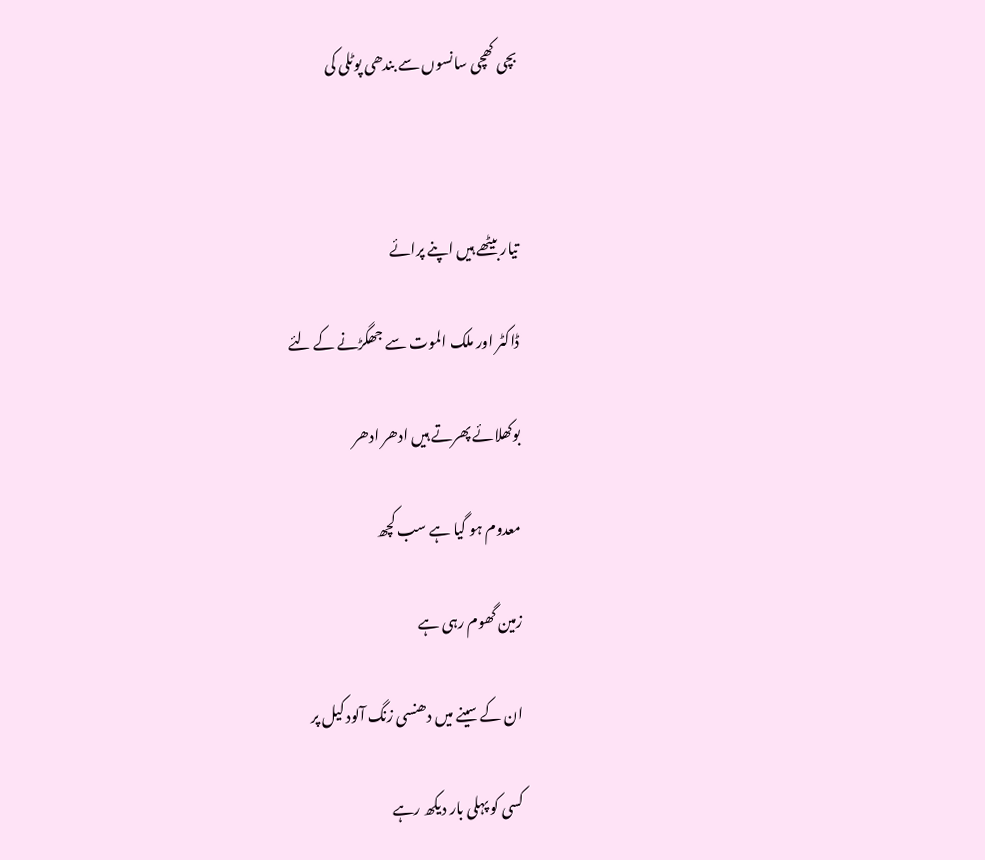بچی کھچی سانسوں سے بندھی پوٹلی کی



تیار بیٹھے ہیں اپنے پرائے

ڈاکٹر اور ملک الموت سے جھگڑنے کے لئے

بوکھلائے پھرتے ہیں ادھر ادھر

معدوم ہو گیا ہے سب کچھ

زمین گھوم رہی ہے

ان کے سینے میں دھنسی زنگ آلود کیل پر

کسی کو پہلی بار دیکھ رہے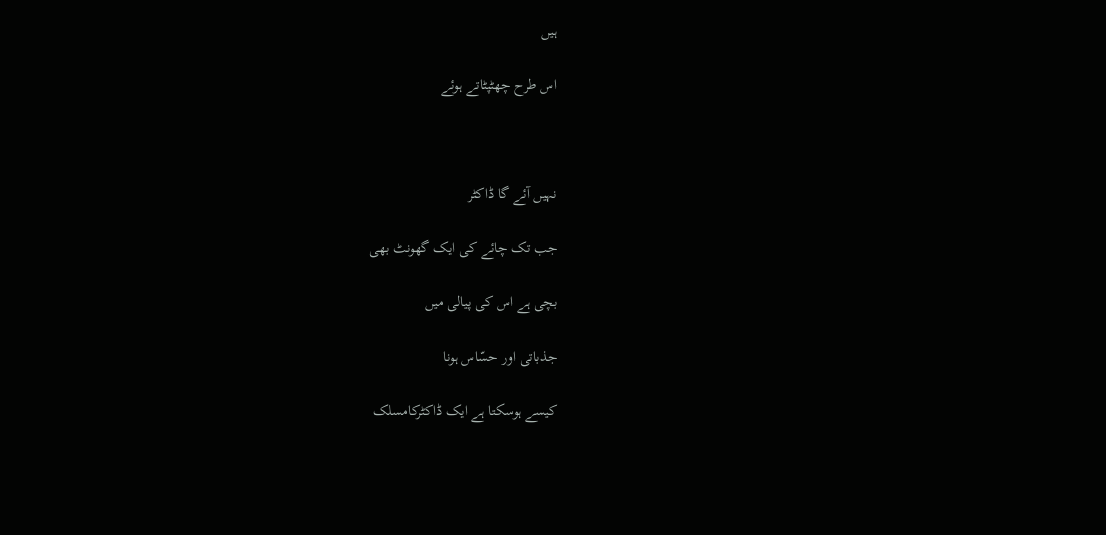ہیں

اس طرح چھٹپٹاتے ہوئے



نہیں آئے گا ڈاکٹر

جب تک چائے کی ایک گھونٹ بھی

بچی ہے اس کی پیالی میں

جذباتی اور حسّاس ہونا

کیسے ہوسکتا ہے ایک ڈاکٹرکامسلک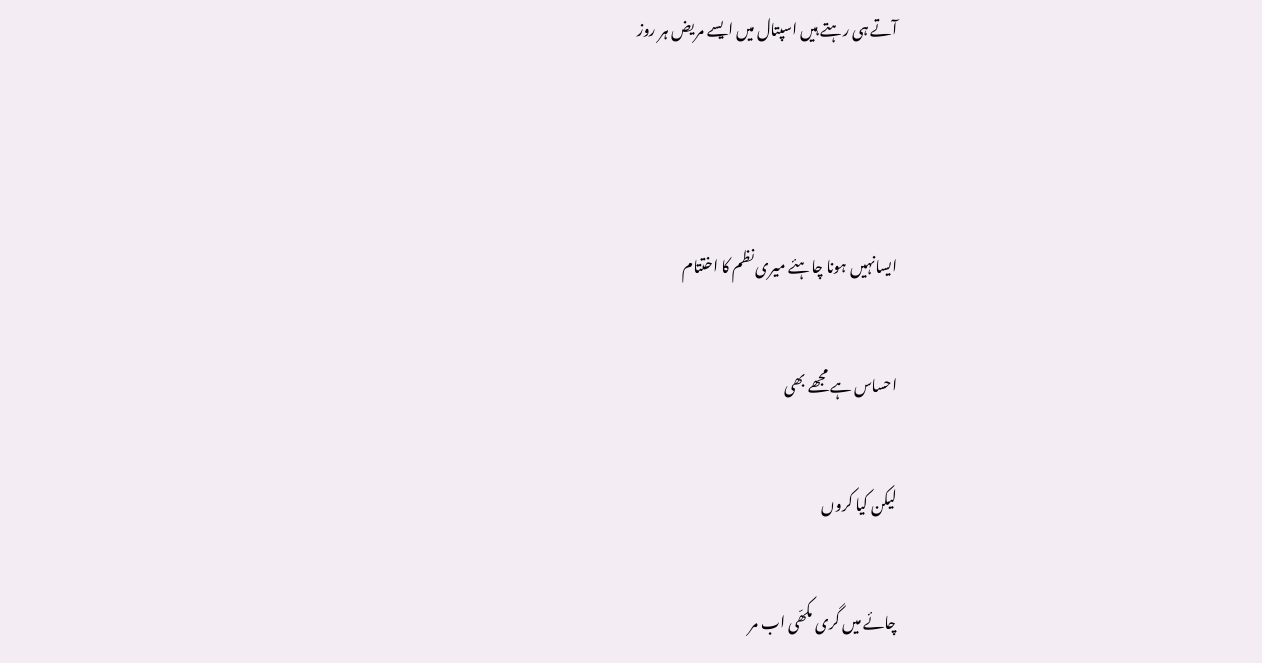آتے ہی رہتے ہیں اسپتال میں ایسے مریض ہر روز



ایسانہیں ہونا چاہئے میری نظم کا اختتام

احساس ہے مجھے بھی

لیکن کیا کروں

چائے میں گری مکھّی اب مر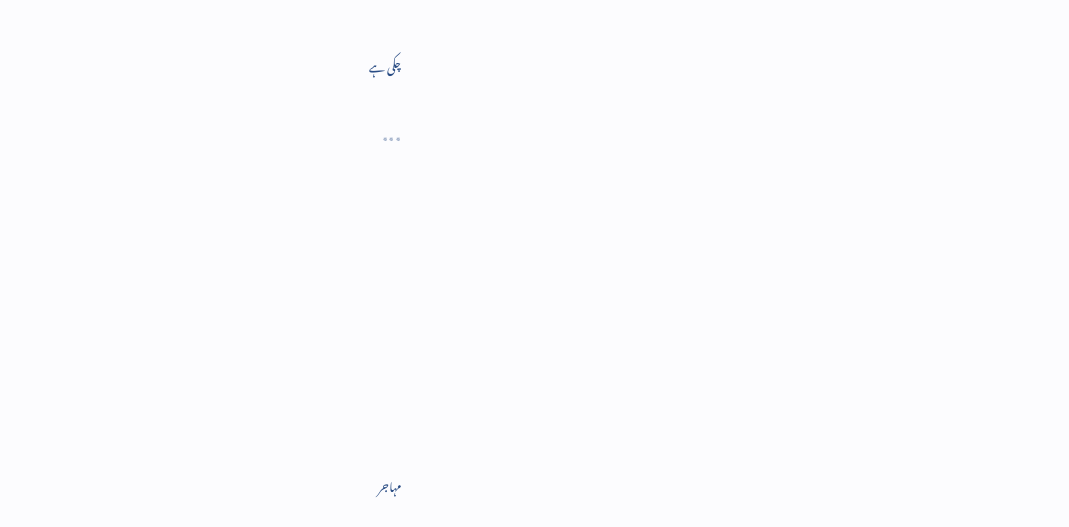چکی ہے

٭٭٭









مہاجر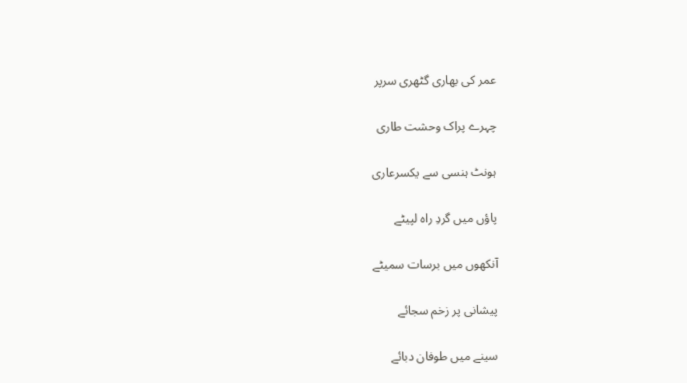عمر کی بھاری گٹھری سرپر

چہرے پراک وحشت طاری

ہونٹ ہنسی سے یکسرعاری

پاؤں میں گردِ راہ لپیٹے

آنکھوں میں برسات سمیٹے

پیشانی پر زخم سجائے

سینے میں طوفان دبائے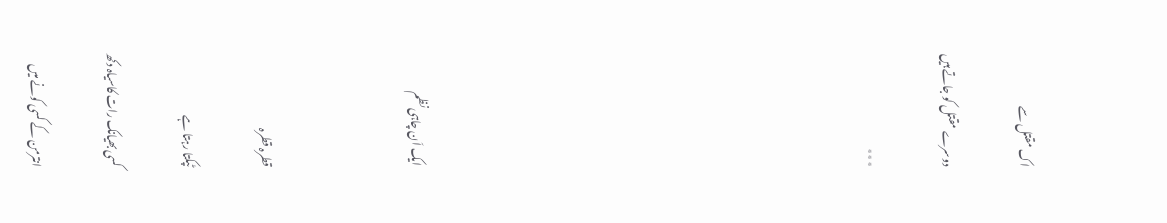اک مقتل سے

دوسرے مقتل کو جاتے ہیں

٭٭٭











ایک اَن چاہی نظم



قطرہ قطرہ

ٹپکتا رہتا ہے

کسی بھیانک رات کاسیاہ دکھ

انترمن کے کسی کونے میں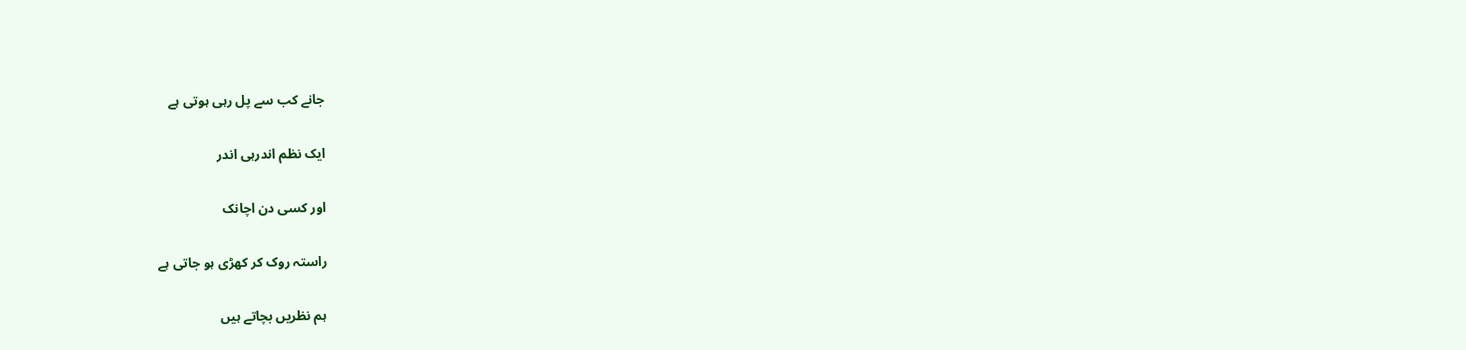جانے کب سے پل رہی ہوتی ہے

ایک نظم اندرہی اندر

اور کسی دن اچانک

راستہ روک کر کھڑی ہو جاتی ہے

ہم نظریں بچاتے ہیں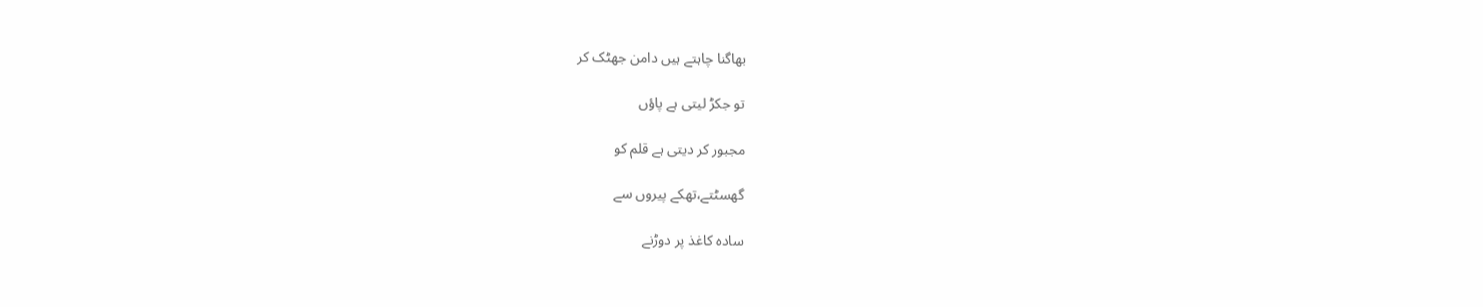بھاگنا چاہتے ہیں دامن جھٹک کر

تو جکڑ لیتی ہے پاؤں

مجبور کر دیتی ہے قلم کو

گھسٹتے،تھکے پیروں سے

سادہ کاغذ پر دوڑنے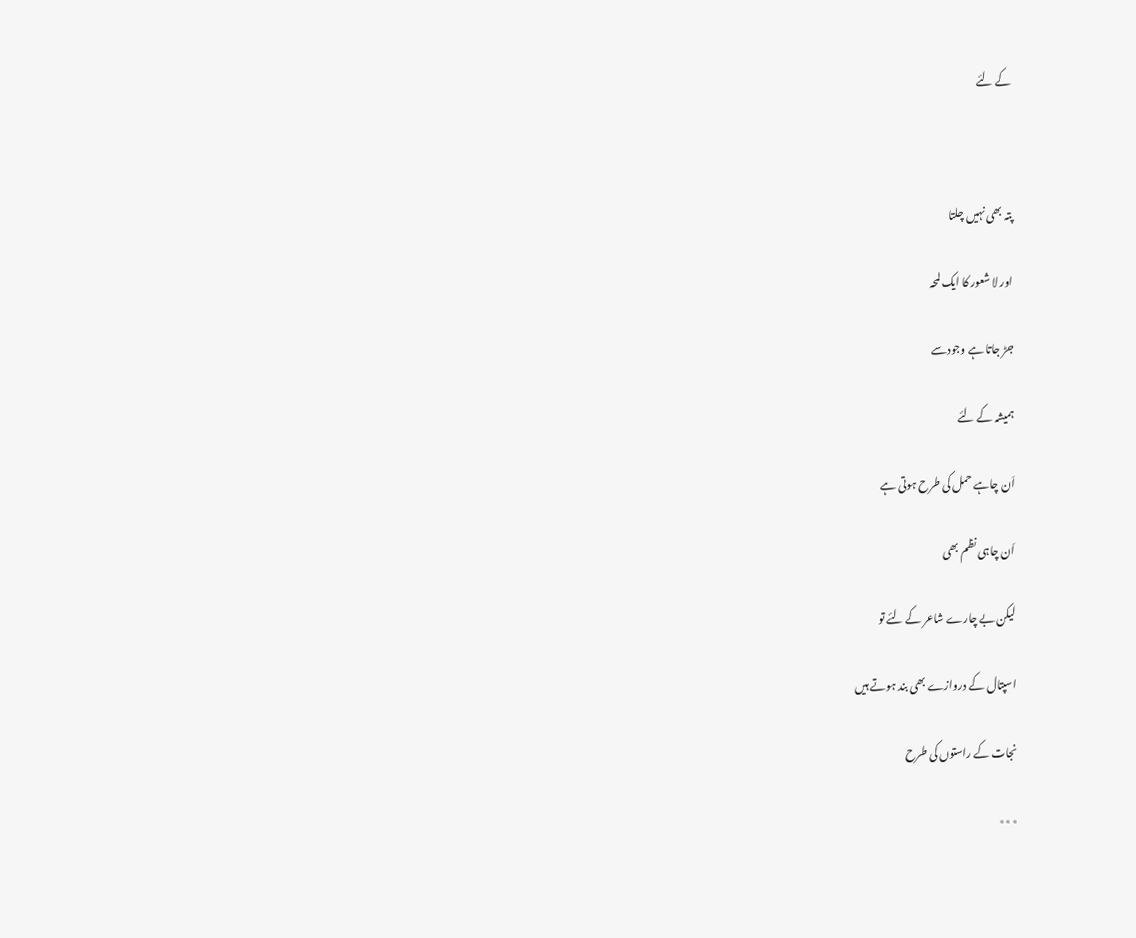کے لئے



پتہ بھی نہیں چلتا

اور لا شعور کا ایک لمحہ

جڑ جاتا ہے وجودسے

ہمیشہ کے لئے

اَن چاہے حمل کی طرح ہوتی ہے

اَن چاہی نظم بھی

لیکن بے چارے شاعر کے لئے تو

اسپتال کے دروازے بھی بند ہوتے ہیں

نجات کے راستوں کی طرح

٭٭٭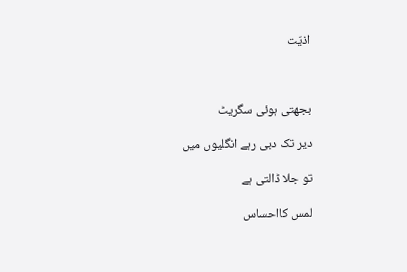اذیّت



بجھتی ہوئی سگریٹ

دیر تک دبی رہے انگلیوں میں

تو جلا ڈالتی ہے

لمس کااحساس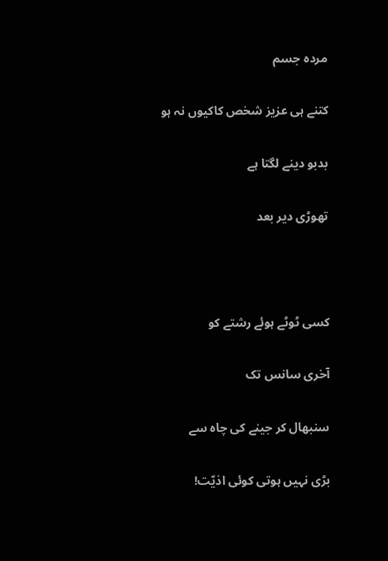مردہ جسم

کتنے ہی عزیز شخص کاکیوں نہ ہو

بدبو دینے لگتا ہے

تھوڑی دیر بعد



کسی ٹوٹے ہوئے رشتے کو

آخری سانس تک

سنبھال کر جینے کی چاہ سے

بڑی نہیں ہوتی کوئی اذیّت!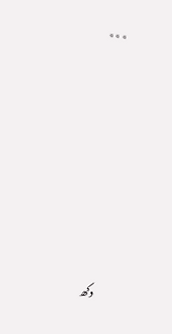٭٭٭











دکھ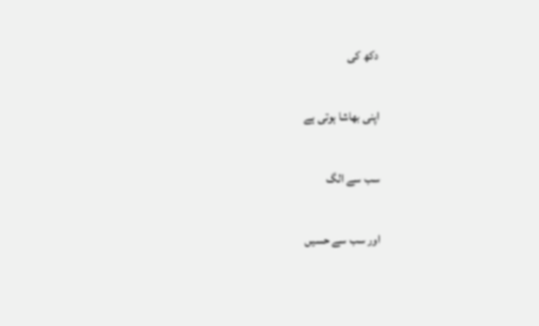دکھ کی

اپنی بھاشا ہوتی ہے

سب سے الگ

اور سب سے حسیں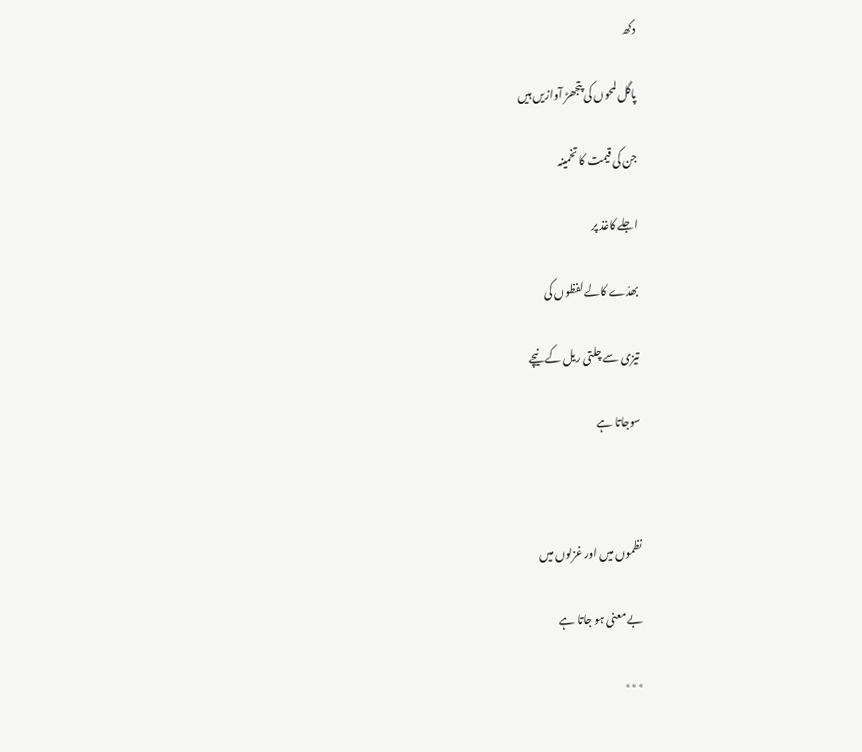دکھ

پاگل لمحوں کی پتجھڑ آوازیں ہیں

جن کی قیمت کا تخمینہ

اجلے کاغذ پر

بھدّے کالے لفظوں کی

تیزی سے چلتی ریل کے نیچے

سوجاتا ہے



نظموں میں اور غزلوں میں

بے معنی ہو جاتا ہے

٭٭٭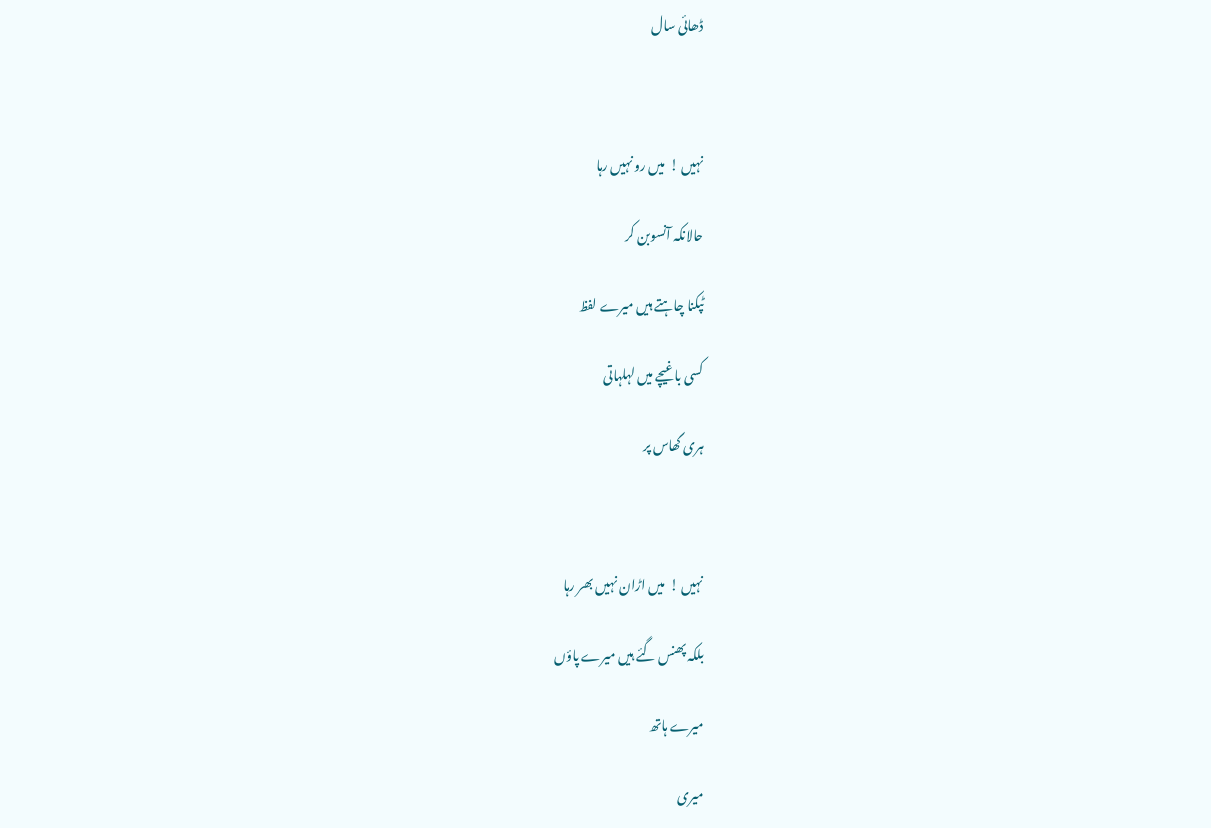ڈھائی سال



نہیں !  میں رو نہیں رہا

حالانکہ آنسوبن کر

ٹپکنا چاہتے ہیں میرے لفظ

کسی باغیچے میں لہلہاتی

ہری گھاس پر



نہیں !  میں اڑان نہیں بھر رہا

بلکہ پھنس گئے ہیں میرے پاؤں

میرے ہاتھ

میری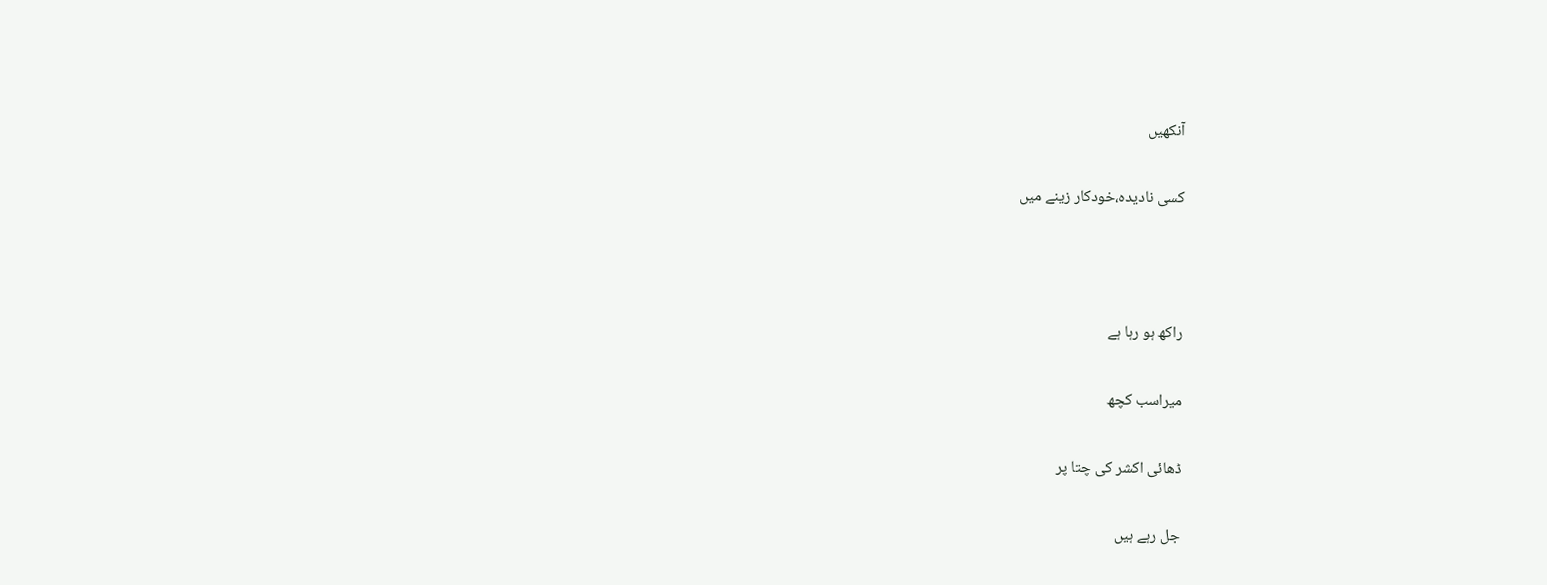آنکھیں

کسی نادیدہ،خودکار زینے میں



راکھ ہو رہا ہے

میراسب کچھ

ڈھائی اکشر کی چتا پر

جل رہے ہیں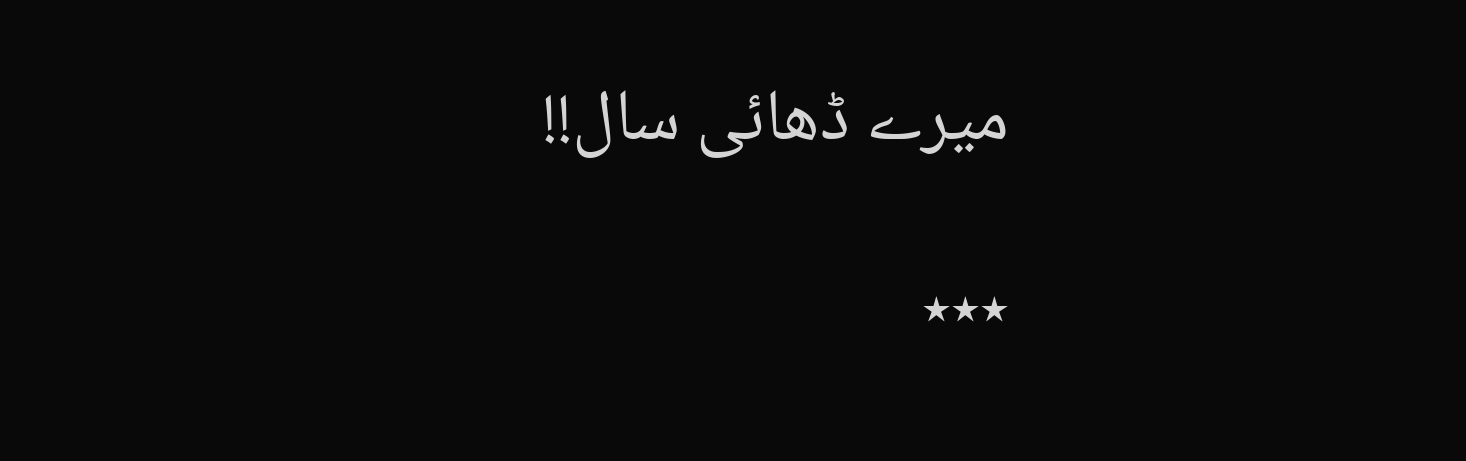میرے ڈھائی سال!!

٭٭٭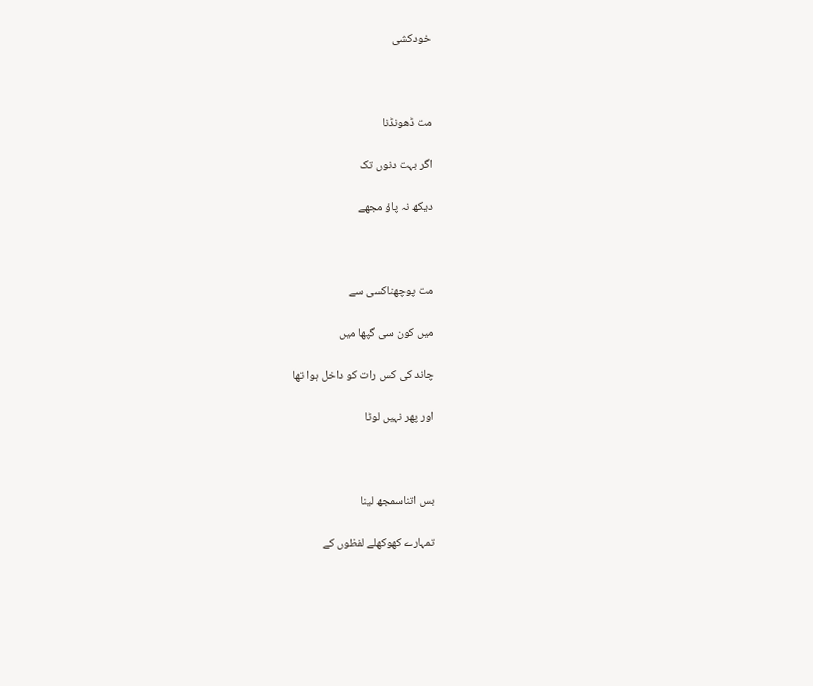خودکشی



مت ڈھونڈنا

اگر بہت دنوں تک

دیکھ نہ پاؤ مجھے



مت پوچھناکسی سے

میں کون سی گپھا میں

چاند کی کس رات کو داخل ہوا تھا

اور پھر نہیں لوٹا



بس اتناسمجھ لینا

تمہارے کھوکھلے لفظوں کے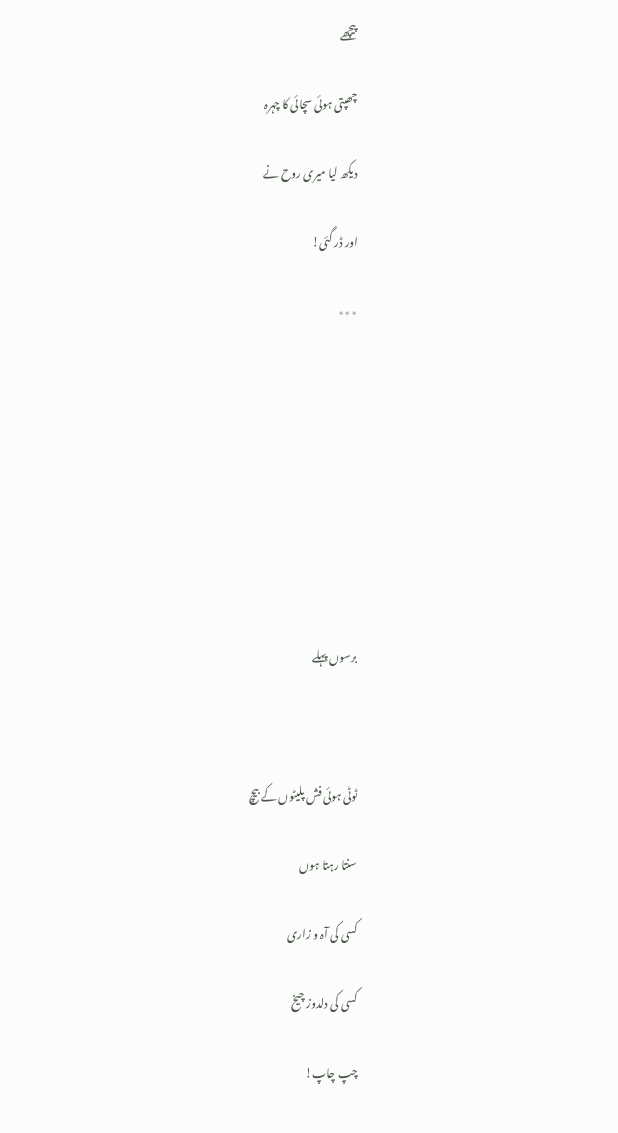پیچھے

چھپتی ہوئی سچائی کا چہرہ

دیکھ لیا میری روح نے

اور ڈر گئی!

٭٭٭









برسوں پہلے



ٹوٹی ہوئی فش پلیٹوں کے بیچ

سنتا رہتا ہوں

کسی کی آہ و زاری

کسی کی دلدوز چیخ

چپ چاپ!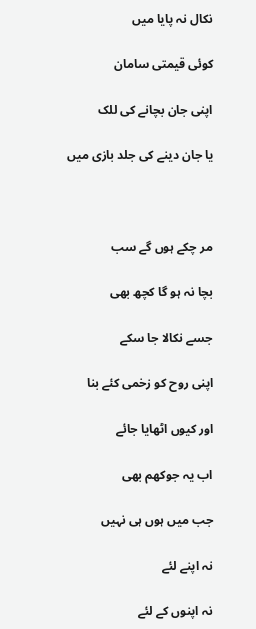نکال نہ پایا میں

کوئی قیمتی سامان

اپنی جان بچانے کی للک

یا جان دینے کی جلد بازی میں



مر چکے ہوں گے سب

بچا نہ ہو گا کچھ بھی

جسے نکالا جا سکے

اپنی روح کو زخمی کئے بنا

اور کیوں اٹھایا جائے

اب یہ جوکھم بھی

جب میں ہوں ہی نہیں

نہ اپنے لئے

نہ اپنوں کے لئے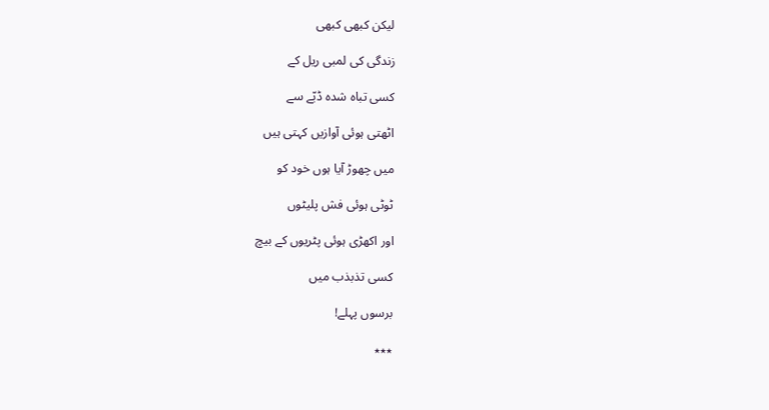لیکن کبھی کبھی

زندگی کی لمبی ریل کے

کسی تباہ شدہ ڈبّے سے

اٹھتی ہوئی آوازیں کہتی ہیں

میں چھوڑ آیا ہوں خود کو

ٹوٹی ہوئی فش پلیٹوں

اور اکھڑی ہوئی پٹریوں کے بیچ

کسی تذبذب میں

برسوں پہلے!

٭٭٭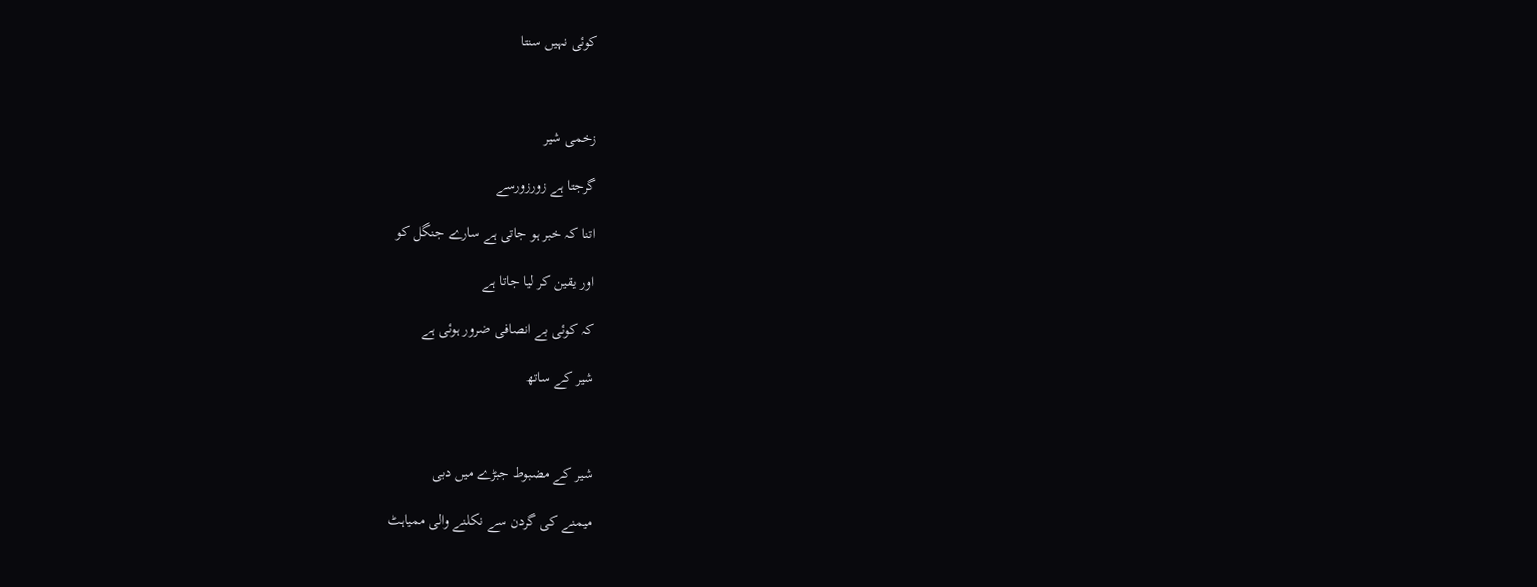کوئی نہیں سنتا



زخمی شیر

گرجتا ہے زورزورسے

اتنا کہ خبر ہو جاتی ہے سارے جنگل کو

اور یقین کر لیا جاتا ہے

کہ کوئی بے انصافی ضرور ہوئی ہے

شیر کے ساتھ



شیر کے مضبوط جبڑے میں دبی

میمنے کی گردن سے نکلنے والی ممیاہٹ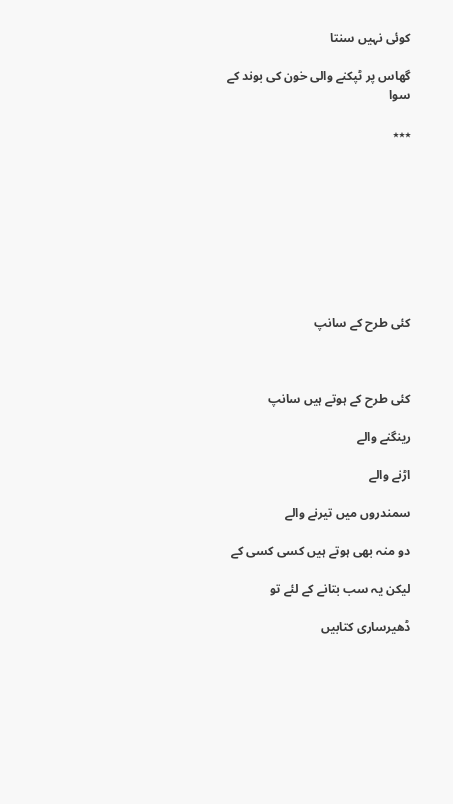کوئی نہیں سنتا

گھاس پر ٹپکنے والی خون کی بوند کے سوا

٭٭٭









کئی طرح کے سانپ



کئی طرح کے ہوتے ہیں سانپ

رینگنے والے

اڑنے والے

سمندروں میں تیرنے والے

دو منہ بھی ہوتے ہیں کسی کسی کے

لیکن یہ سب بتانے کے لئے تو

ڈھیرساری کتابیں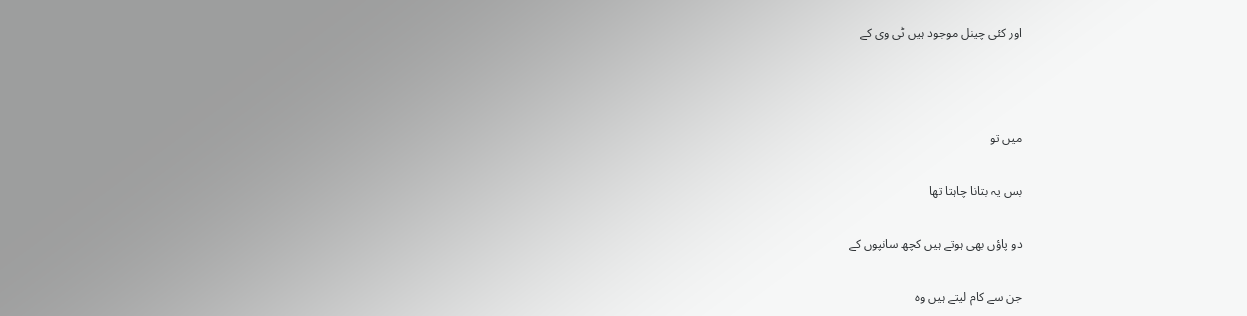اور کئی چینل موجود ہیں ٹی وی کے



میں تو

بس یہ بتانا چاہتا تھا

دو پاؤں بھی ہوتے ہیں کچھ سانپوں کے

جن سے کام لیتے ہیں وہ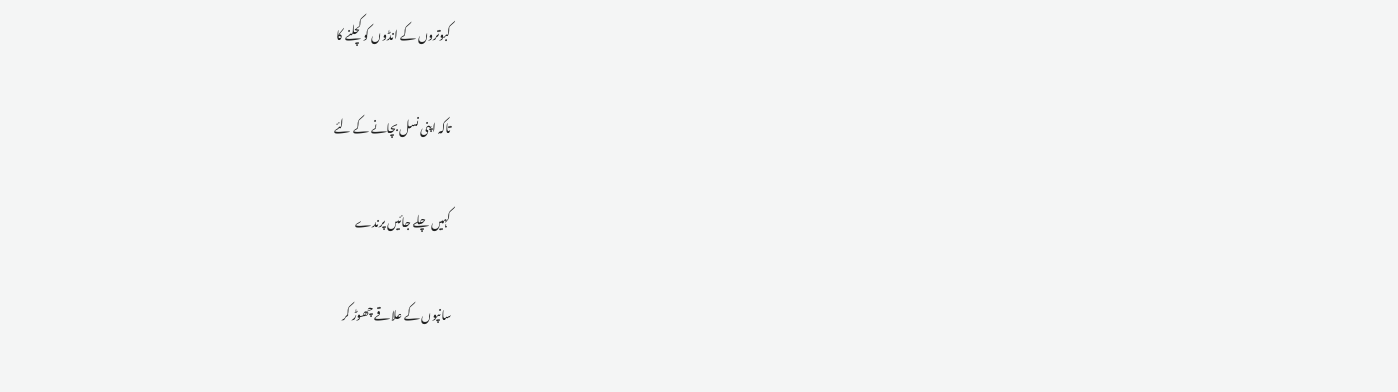کبوتروں کے انڈوں کو کچلنے کا

تاکہ اپنی نسل بچانے کے لئے

کہیں چلے جائیں پرندے

سانپوں کے علاقے چھوڑ کر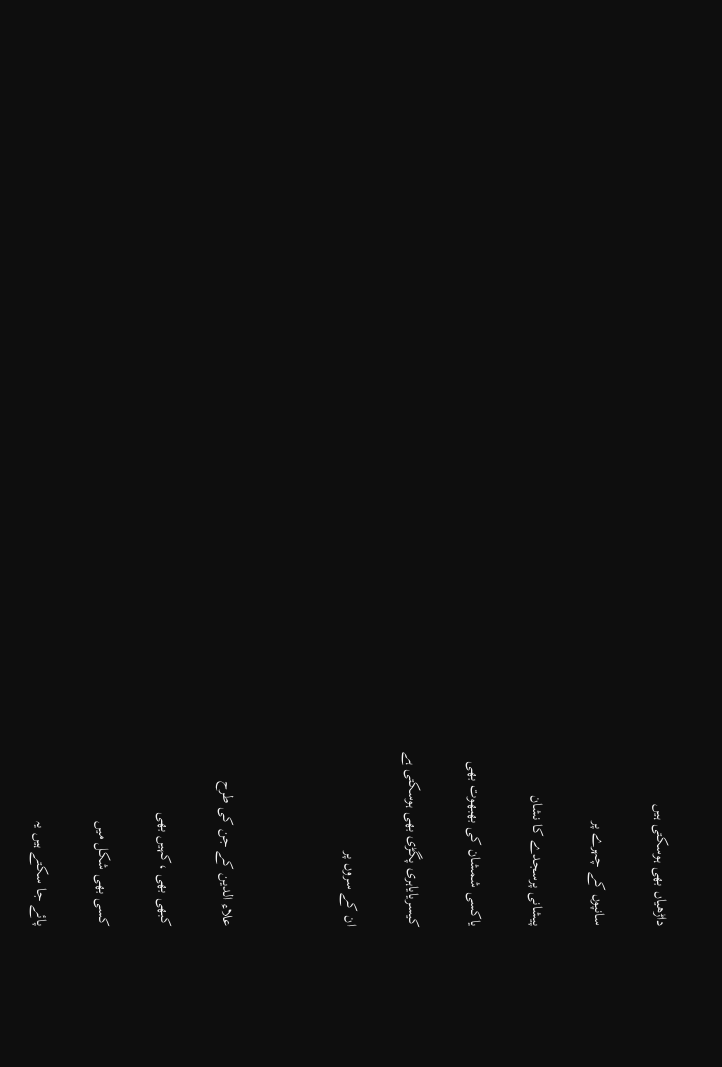داڑھیاں بھی ہوسکتی ہیں

سانپوں کے چہرے پر

پیشانی پرسجدے کا نشان

یاکسی شمشان کی بھبھوت بھی

کیسریایاہری پگڑی بھی ہوسکتی ہے

ان کے سروں پر



علاء الدین کے جن کی طرح

کبھی بھی ،کہیں بھی

کسی بھی شکل میں

پائے جا سکتے ہیں یہ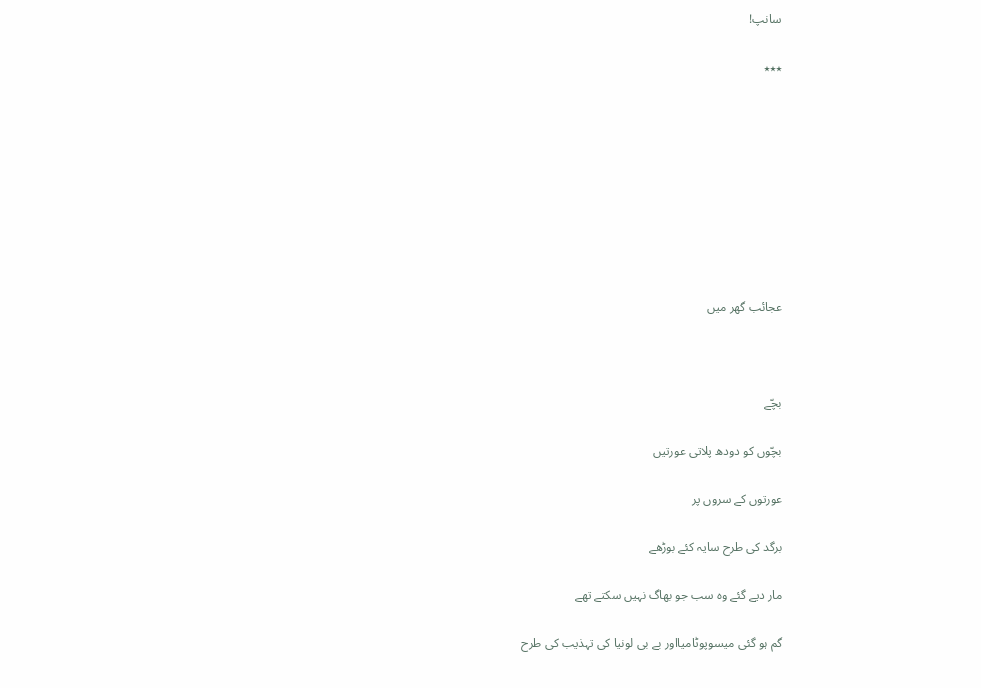سانپ!

٭٭٭









عجائب گھر میں



بچّے

بچّوں کو دودھ پلاتی عورتیں

عورتوں کے سروں پر

برگد کی طرح سایہ کئے بوڑھے

مار دیے گئے وہ سب جو بھاگ نہیں سکتے تھے

گم ہو گئی میسوپوٹامیااور بے بی لونیا کی تہذیب کی طرح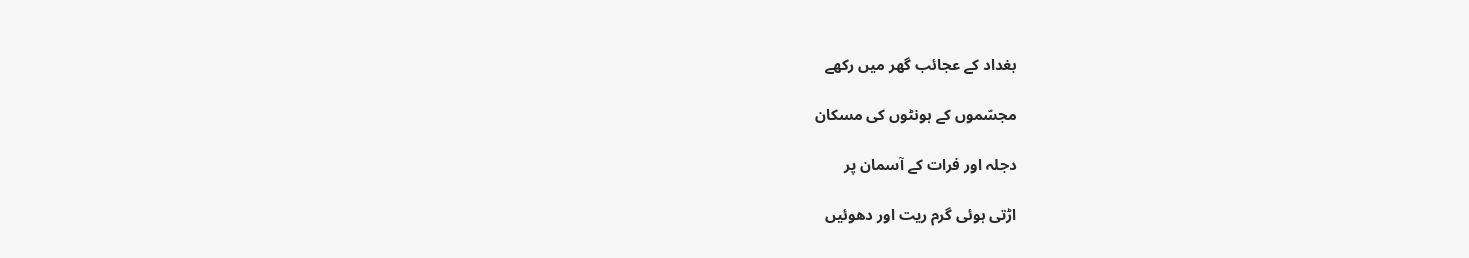بغداد کے عجائب گھر میں رکھے

مجسّموں کے ہونٹوں کی مسکان

دجلہ اور فرات کے آسمان پر

اڑتی ہوئی گرم ریت اور دھوئیں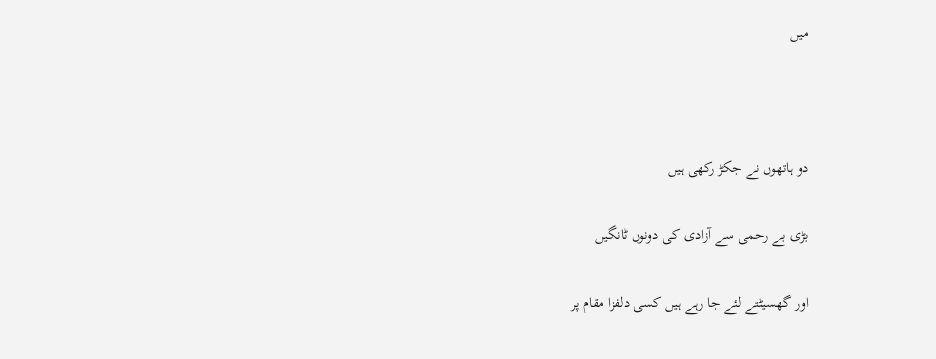میں



دو ہاتھوں نے جکڑ رکھی ہیں

بڑی بے رحمی سے آزادی کی دونوں ٹانگیں

اور گھسیٹتے لئے جا رہے ہیں کسی دلفزا مقام پر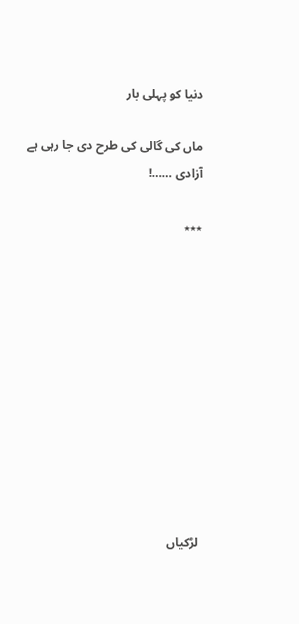دنیا کو پہلی بار

ماں کی گالی کی طرح دی جا رہی ہے آزادی ……!

٭٭٭











لڑکیاں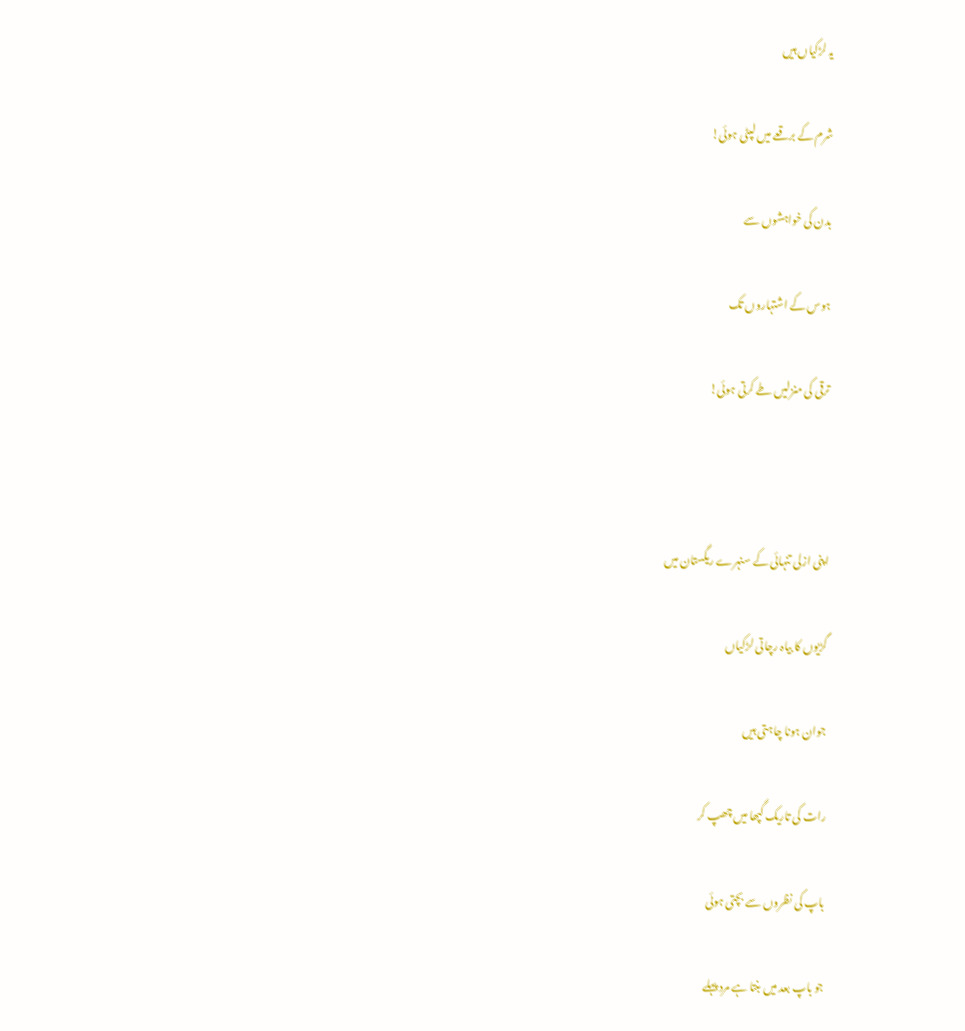یہ لڑکیاں ہیں

شرم کے برقعے میں لپٹی ہوئی!

بدن کی خواہشوں سے

ہوس کے اشتہاروں تک

ترقی کی منزلیں طے کرتی ہوئی!



اپنی ازلی تنہائی کے سنہرے ریگستان میں

گڑیوں کا بیاہ رچاتی لڑکیاں

جوان ہونا چاہتی ہیں

رات کی تاریک گپھا میں چھپ کر

باپ کی نظروں سے بچتی ہوئی

جو باپ بعد میں بنتا ہے مرد پہلے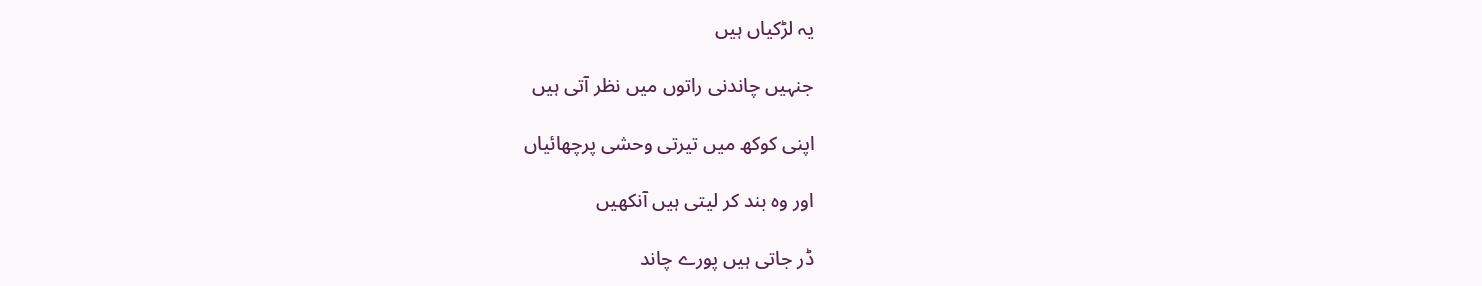یہ لڑکیاں ہیں

جنہیں چاندنی راتوں میں نظر آتی ہیں

اپنی کوکھ میں تیرتی وحشی پرچھائیاں

اور وہ بند کر لیتی ہیں آنکھیں

ڈر جاتی ہیں پورے چاند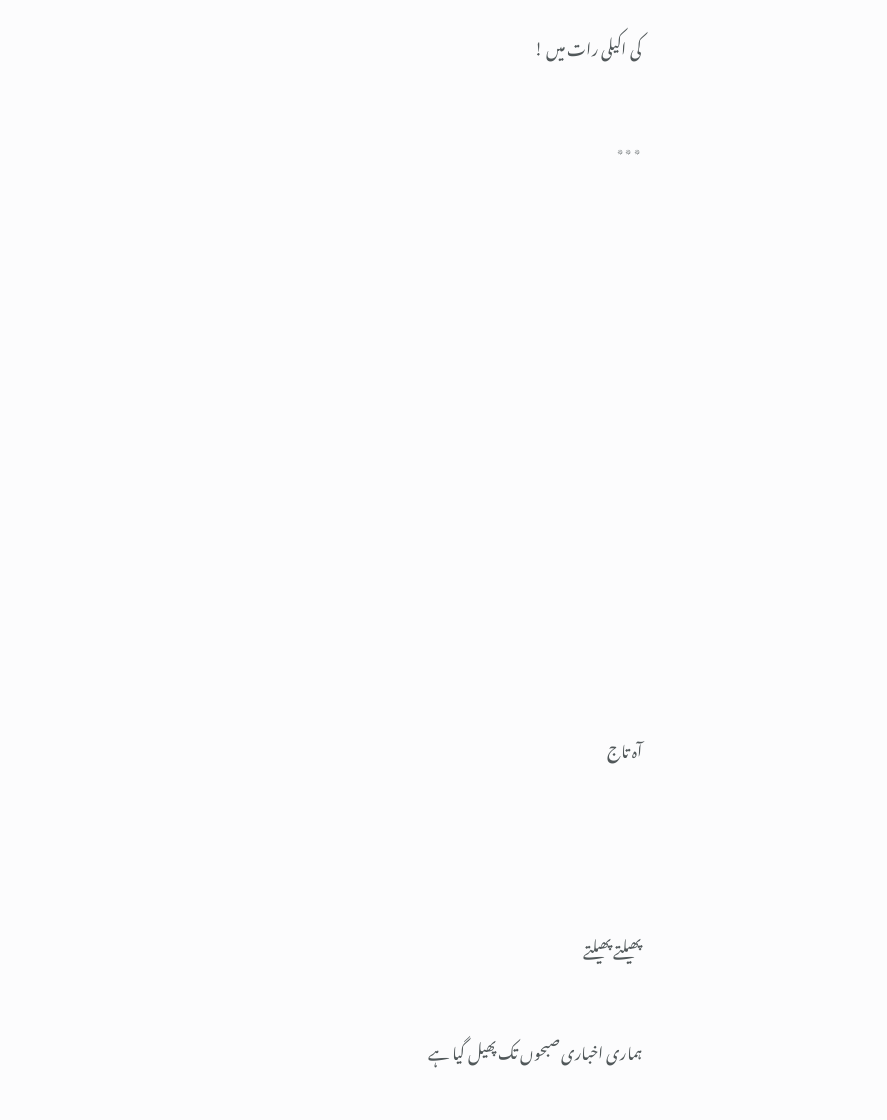کی اکیلی رات میں !

٭٭٭











آہ تاج



پھیلتے پھیلتے

ہماری اخباری صبحوں تک پھیل گیا ہے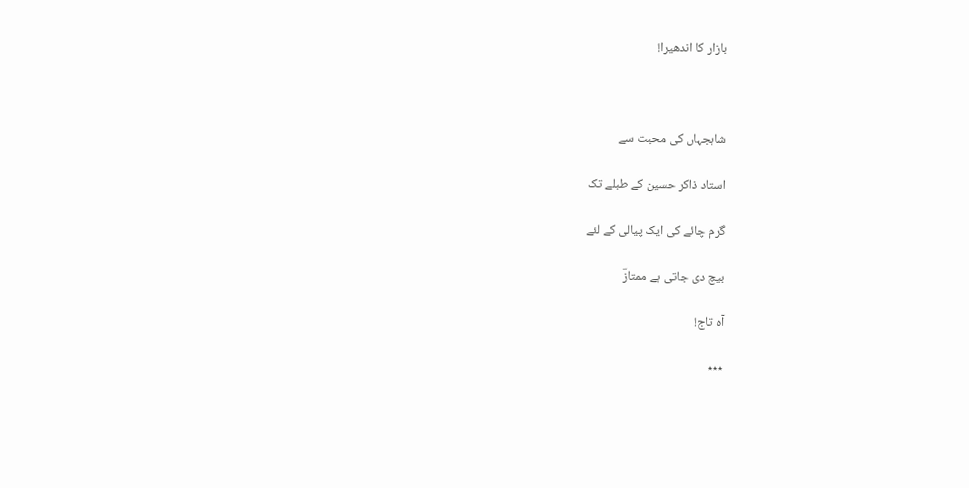بازار کا اندھیرا!



شاہجہاں کی محبت سے

استاد ذاکر حسین کے طبلے تک

گرم چائے کی ایک پیالی کے لئے

بیچ دی جاتی ہے ممتازؔ

آہ تاج!

٭٭٭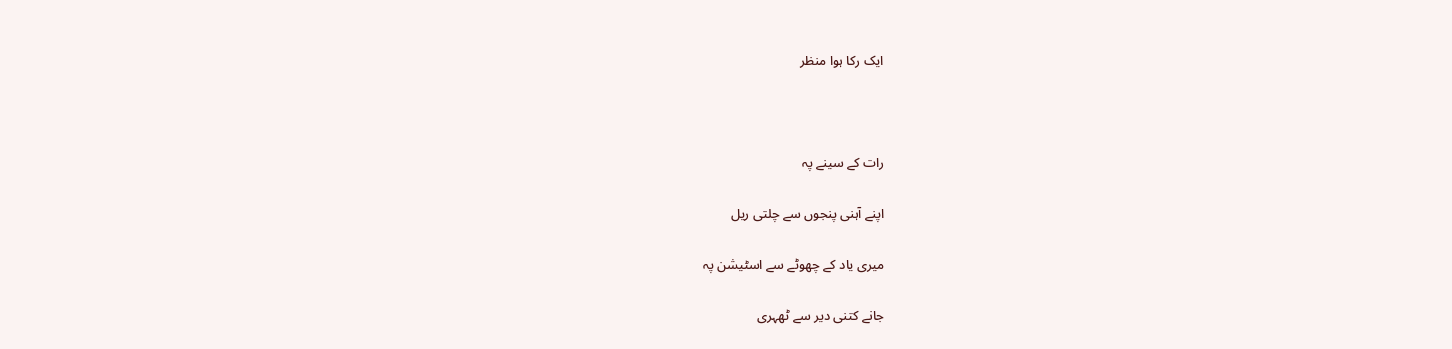ایک رکا ہوا منظر



رات کے سینے پہ

اپنے آہنی پنجوں سے چلتی ریل

میری یاد کے چھوٹے سے اسٹیشن پہ

جانے کتنی دیر سے ٹھہری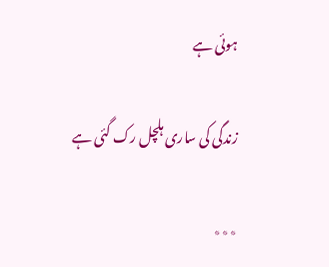ہوئی ہے

زندگی کی ساری ہلچل رک گئی ہے

٭٭٭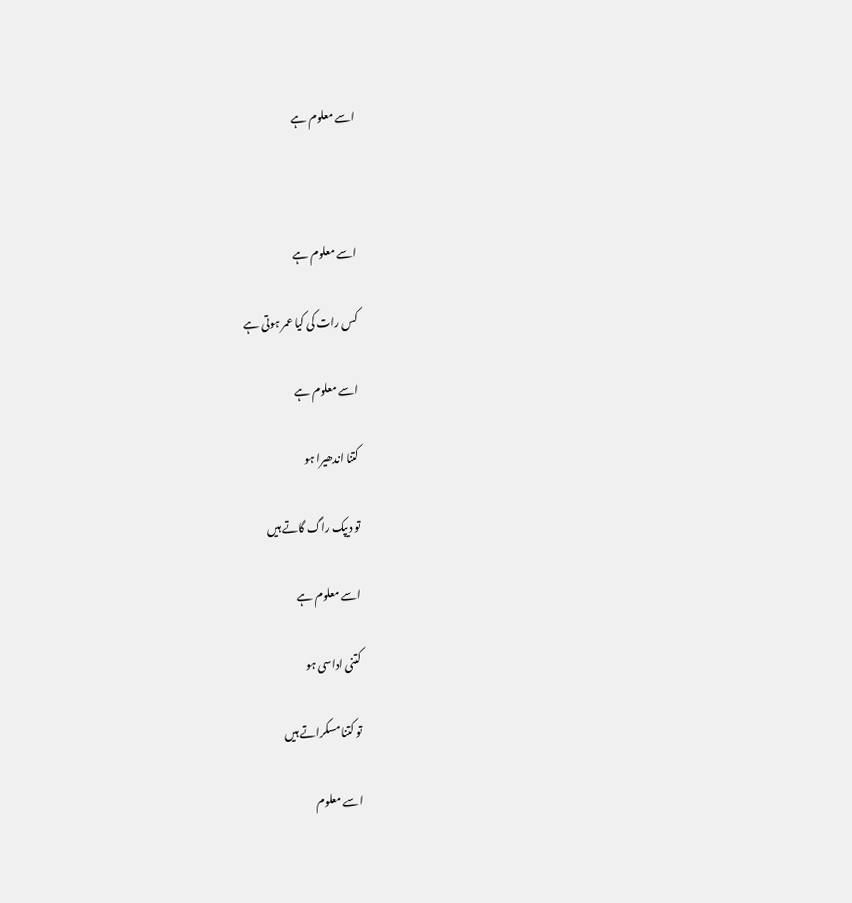اسے معلوم ہے



اسے معلوم ہے

کس رات کی کیا عمر ہوتی ہے

اسے معلوم ہے

کتنا اندھیرا ہو

تو دیپک راگ گاتے ہیں

اسے معلوم ہے

کتنی اداسی ہو

تو کتنا مسکراتے ہیں

اسے معلوم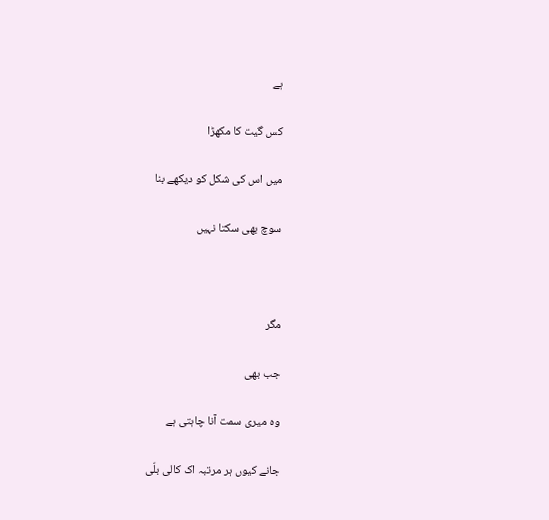ہے

کس گیت کا مکھڑا

میں اس کی شکل کو دیکھے بنا

سوچ بھی سکتا نہیں



مگر

جب بھی

وہ میری سمت آنا چاہتی ہے

جانے کیوں ہر مرتبہ اک کالی بلّی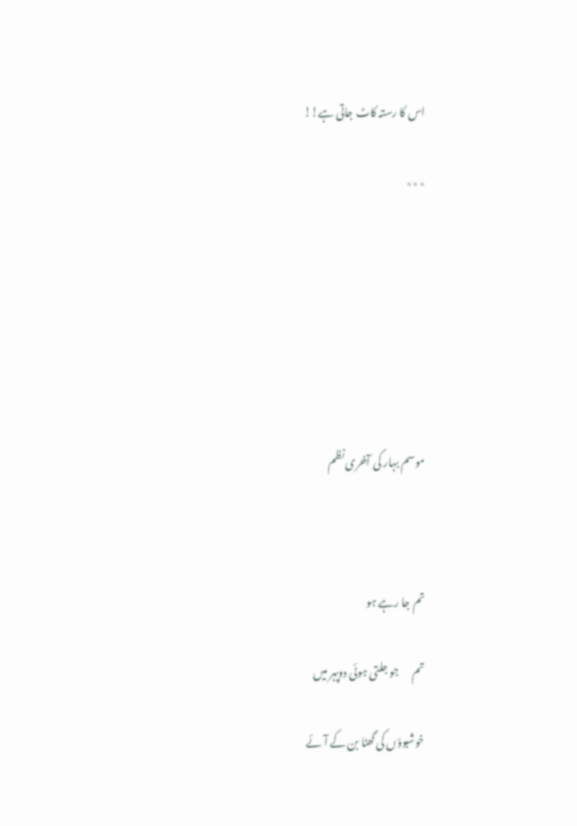اس کا رستہ کاٹ جاتی ہے!!

٭٭٭







موسم بہار کی آخری نظم



تم جا رہے ہو

تم      جو جلتی ہوئی دوپہر میں

خوشبوؤں کی گھٹا بن کے آئے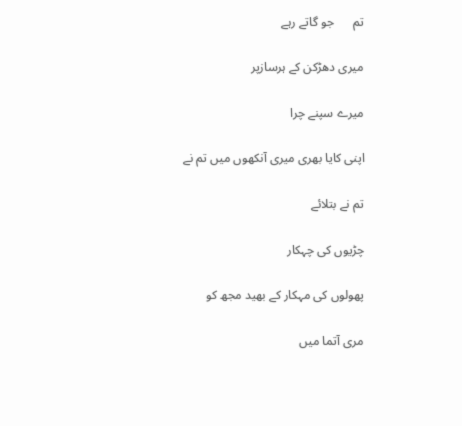تم      جو گاتے رہے

میری دھڑکن کے ہرسازپر

میرے سپنے چرا

اپنی کایا بھری میری آنکھوں میں تم نے

تم نے بتلائے

چڑیوں کی چہکار

پھولوں کی مہکار کے بھید مجھ کو

مری آتما میں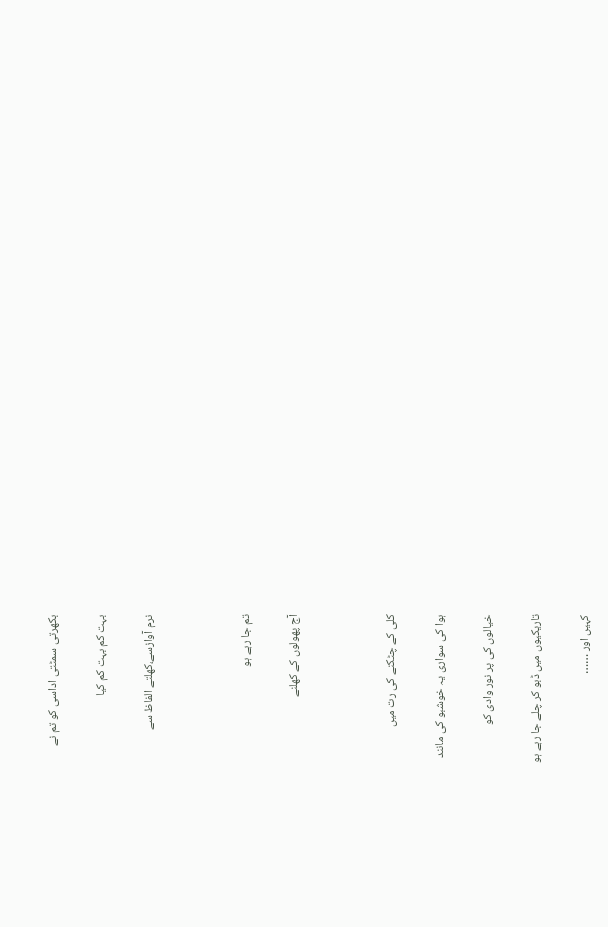بکھرتی سمٹتی اداسی کو تم نے

بہت کم بہت کم کیا

نرم آوازسے،کھلتے الفاظ سے



تم جا رہے ہو

آج پھولوں کے کھلنے



کلی کے چٹکنے کی رت میں

ہوا کی سواری یہ خوشبو کی مانند

خیالوں کی پر نور وادی کو

تاریکیوں میں ڈبو کر چلے جا رہے ہو

کہیں اور ……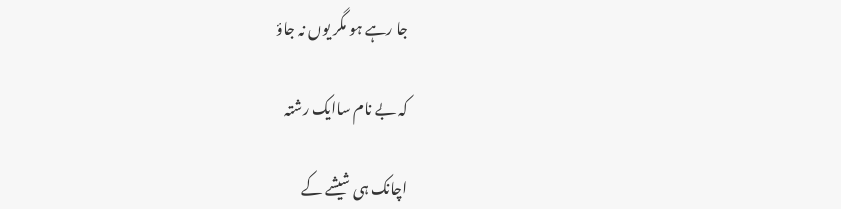جا رہے ہو مگر یوں نہ جاؤ

کہ بے نام ساایک رشتہ

اچانک ہی شیشے کے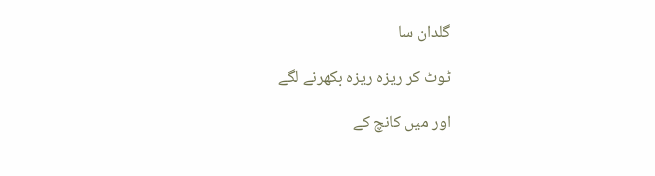گلدان سا

ٹوٹ کر ریزہ ریزہ بکھرنے لگے

اور میں کانچ کے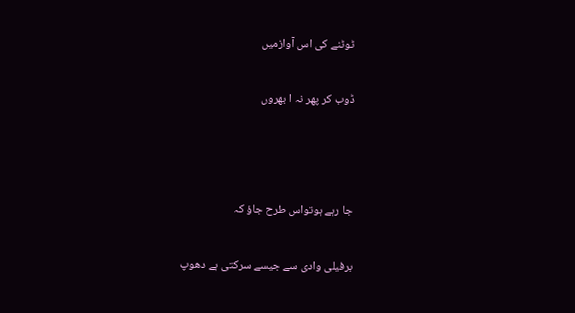ٹوٹنے کی اس آوازمیں

ڈوب کر پھر نہ ا بھروں



جا رہے ہوتواس طرح جاؤ کہ

برفیلی وادی سے جیسے سرکتی ہے دھوپ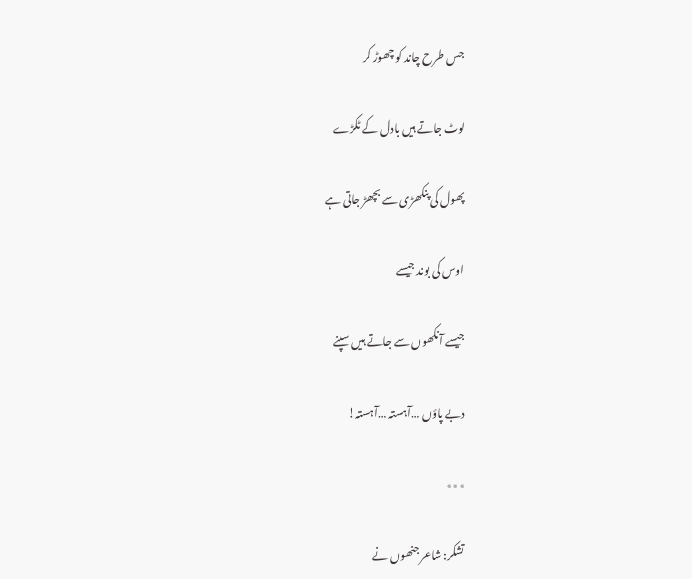جس طرح چاند کو چھوڑ کر

لوٹ جاتے ہیں بادل کے ٹکڑے

پھول کی پنکھڑی سے بچھڑ جاتی ہے

اوس کی بوند جیسے

جیسے آنکھوں سے جاتے ہیں سپنے

دبے پاؤں …آہستہ …آہستہ!

٭٭٭

تشکر: شاعر جنھوں نے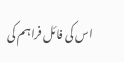اس کی فائل فراہم کی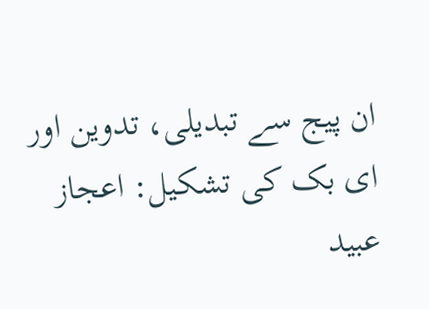ان پیج سے تبدیلی، تدوین اور ای بک کی تشکیل: اعجاز عبید